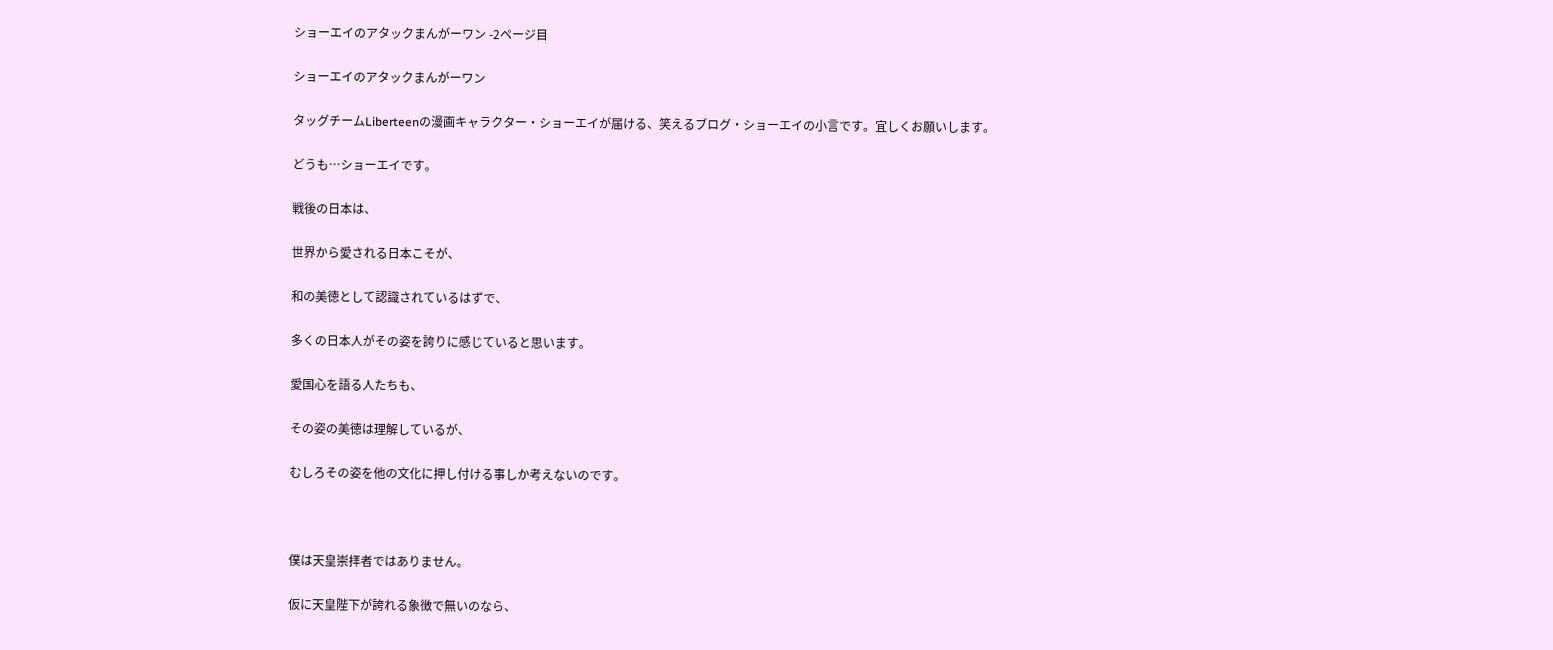ショーエイのアタックまんがーワン -2ページ目

ショーエイのアタックまんがーワン

タッグチームLiberteenの漫画キャラクター・ショーエイが届ける、笑えるブログ・ショーエイの小言です。宜しくお願いします。

どうも…ショーエイです。

戦後の日本は、

世界から愛される日本こそが、

和の美徳として認識されているはずで、

多くの日本人がその姿を誇りに感じていると思います。

愛国心を語る人たちも、

その姿の美徳は理解しているが、

むしろその姿を他の文化に押し付ける事しか考えないのです。



僕は天皇崇拝者ではありません。

仮に天皇陛下が誇れる象徴で無いのなら、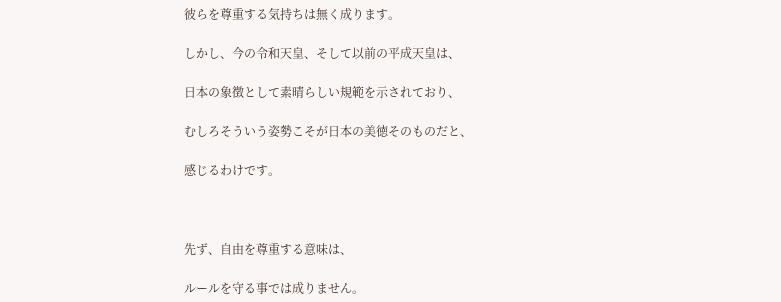彼らを尊重する気持ちは無く成ります。

しかし、今の令和天皇、そして以前の平成天皇は、

日本の象徴として素晴らしい規範を示されており、

むしろそういう姿勢こそが日本の美徳そのものだと、

感じるわけです。



先ず、自由を尊重する意味は、

ルールを守る事では成りません。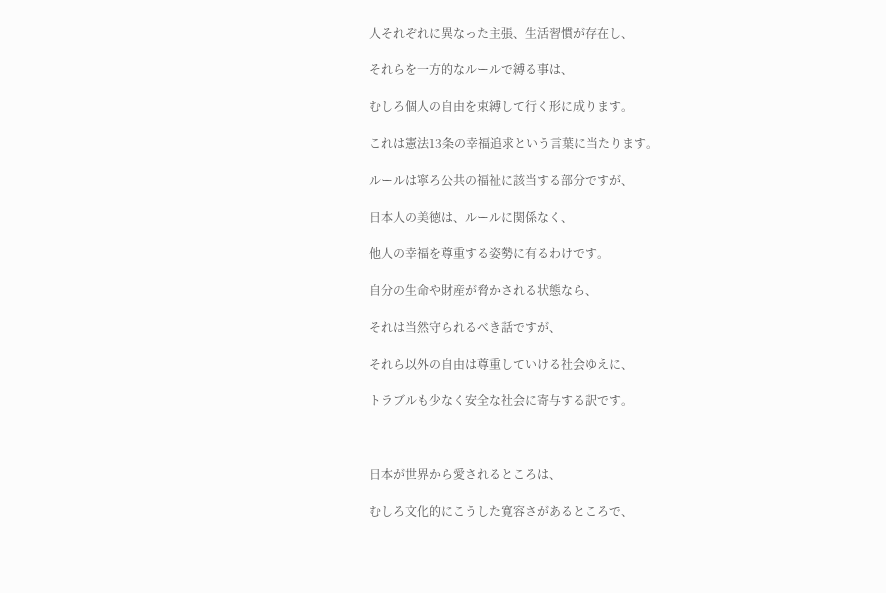人それぞれに異なった主張、生活習慣が存在し、

それらを一方的なルールで縛る事は、

むしろ個人の自由を束縛して行く形に成ります。

これは憲法13条の幸福追求という言葉に当たります。

ルールは寧ろ公共の福祉に該当する部分ですが、

日本人の美徳は、ルールに関係なく、

他人の幸福を尊重する姿勢に有るわけです。

自分の生命や財産が脅かされる状態なら、

それは当然守られるべき話ですが、

それら以外の自由は尊重していける社会ゆえに、

トラブルも少なく安全な社会に寄与する訳です。



日本が世界から愛されるところは、

むしろ文化的にこうした寛容さがあるところで、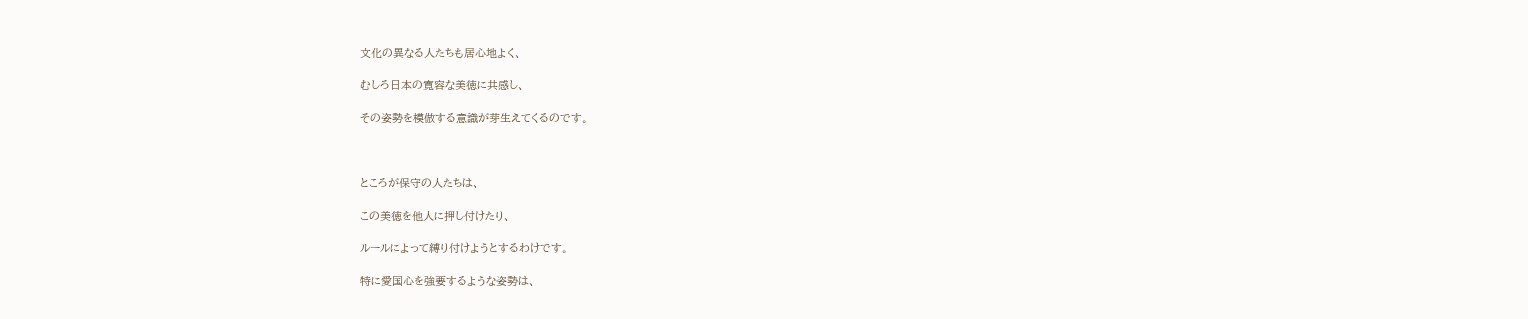文化の異なる人たちも居心地よく、

むしろ日本の寛容な美徳に共感し、

その姿勢を模倣する意識が芽生えてくるのです。



ところが保守の人たちは、

この美徳を他人に押し付けたり、

ルールによって縛り付けようとするわけです。

特に愛国心を強要するような姿勢は、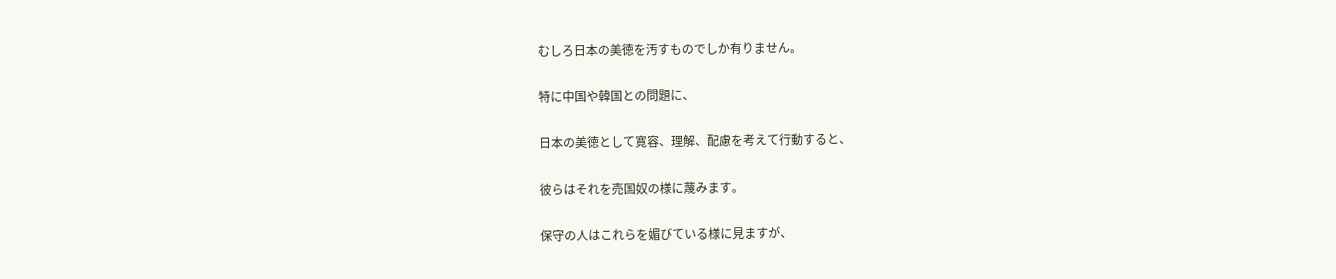むしろ日本の美徳を汚すものでしか有りません。

特に中国や韓国との問題に、

日本の美徳として寛容、理解、配慮を考えて行動すると、

彼らはそれを売国奴の様に蔑みます。

保守の人はこれらを媚びている様に見ますが、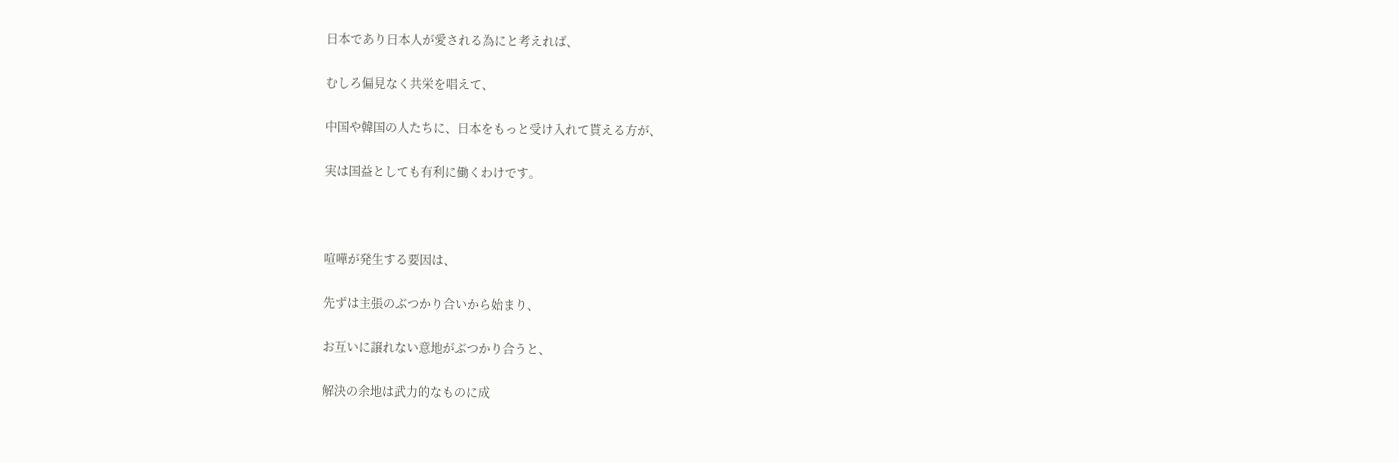日本であり日本人が愛される為にと考えれば、

むしろ偏見なく共栄を唱えて、

中国や韓国の人たちに、日本をもっと受け入れて貰える方が、

実は国益としても有利に働くわけです。



喧嘩が発生する要因は、

先ずは主張のぶつかり合いから始まり、

お互いに譲れない意地がぶつかり合うと、

解決の余地は武力的なものに成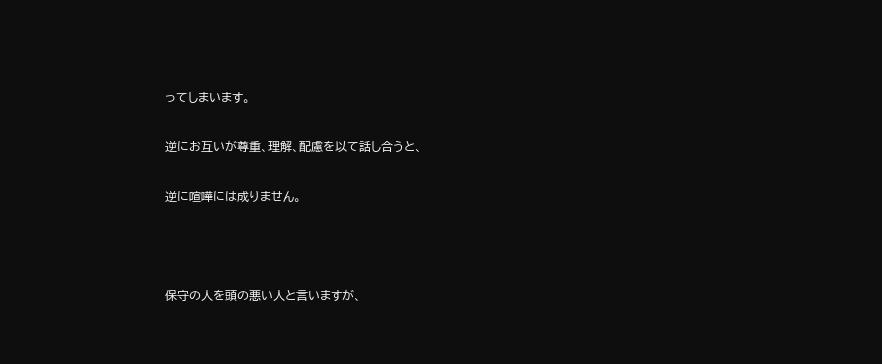ってしまいます。

逆にお互いが尊重、理解、配慮を以て話し合うと、

逆に喧嘩には成りません。



保守の人を頭の悪い人と言いますが、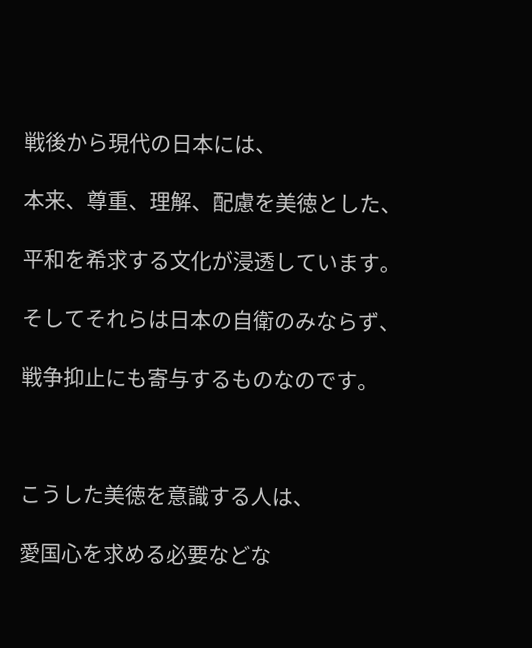戦後から現代の日本には、

本来、尊重、理解、配慮を美徳とした、

平和を希求する文化が浸透しています。

そしてそれらは日本の自衛のみならず、

戦争抑止にも寄与するものなのです。



こうした美徳を意識する人は、

愛国心を求める必要などな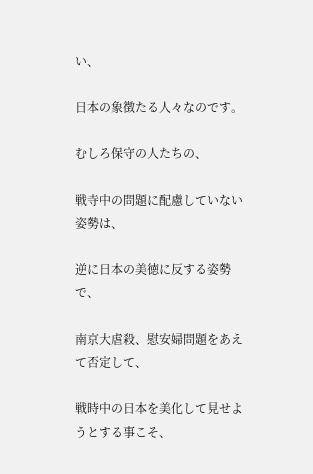い、

日本の象徴たる人々なのです。

むしろ保守の人たちの、

戦寺中の問題に配慮していない姿勢は、

逆に日本の美徳に反する姿勢で、

南京大虐殺、慰安婦問題をあえて否定して、

戦時中の日本を美化して見せようとする事こそ、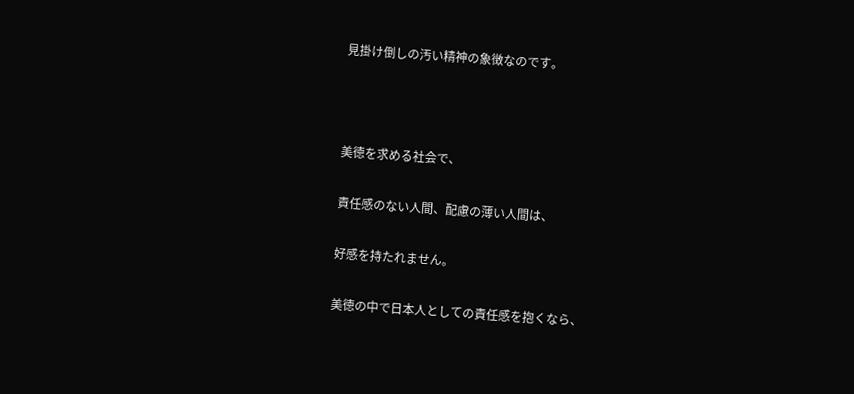見掛け倒しの汚い精神の象徴なのです。



美徳を求める社会で、

責任感のない人間、配慮の薄い人間は、

好感を持たれません。

美徳の中で日本人としての責任感を抱くなら、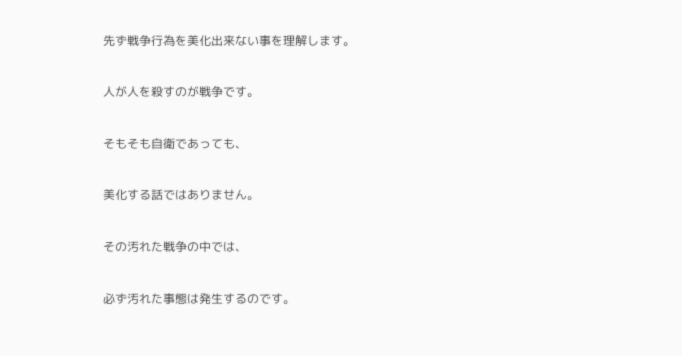先ず戦争行為を美化出来ない事を理解します。

人が人を殺すのが戦争です。

そもそも自衛であっても、

美化する話ではありません。

その汚れた戦争の中では、

必ず汚れた事態は発生するのです。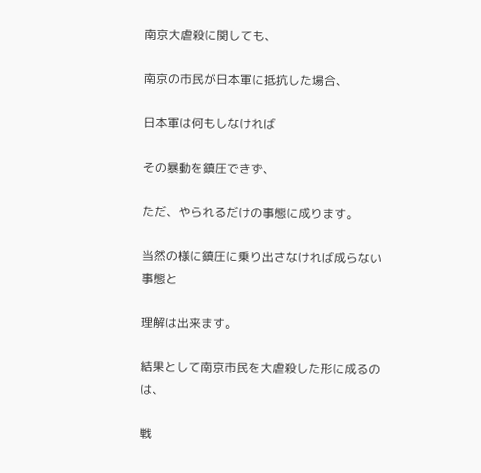南京大虐殺に関しても、

南京の市民が日本軍に抵抗した場合、

日本軍は何もしなければ

その暴動を鎮圧できず、

ただ、やられるだけの事態に成ります。

当然の様に鎮圧に乗り出さなければ成らない事態と

理解は出来ます。

結果として南京市民を大虐殺した形に成るのは、

戦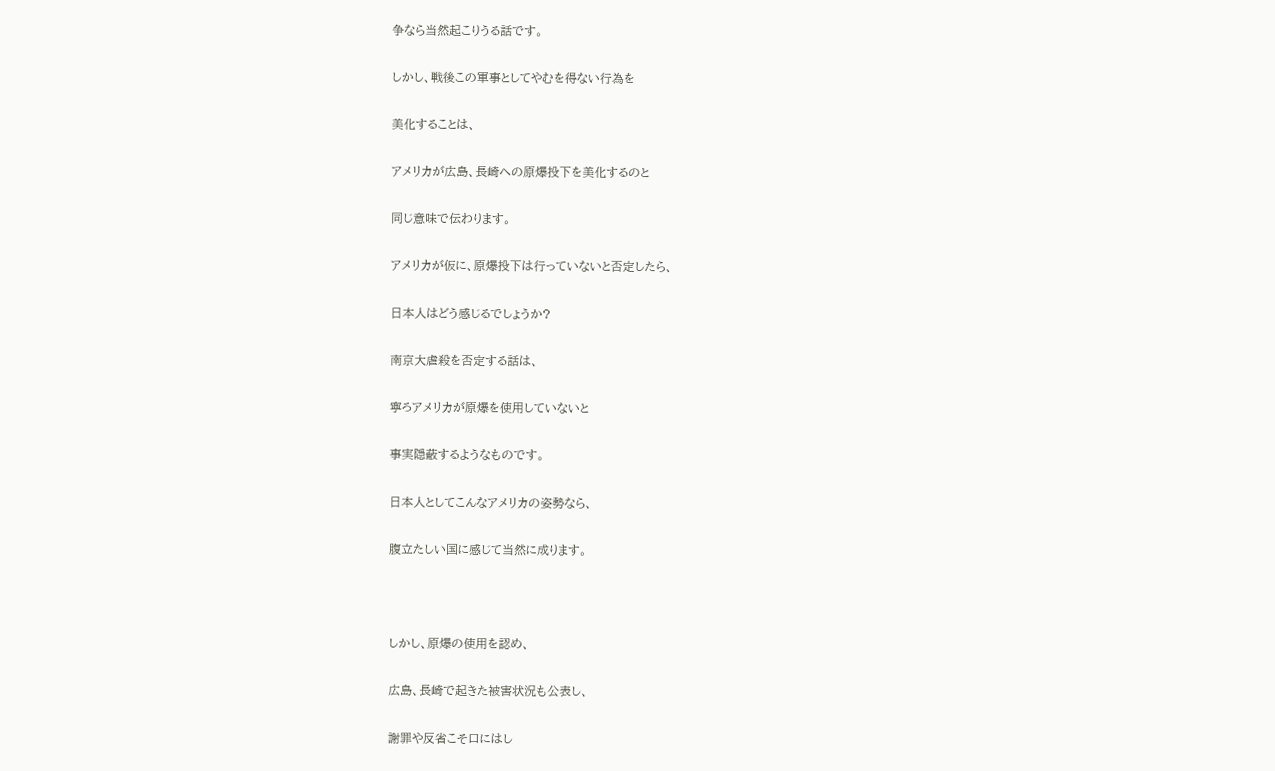争なら当然起こりうる話です。

しかし、戦後この軍事としてやむを得ない行為を

美化することは、

アメリカが広島、長崎への原爆投下を美化するのと

同じ意味で伝わります。

アメリカが仮に、原爆投下は行っていないと否定したら、

日本人はどう感じるでしょうか?

南京大虐殺を否定する話は、

寧ろアメリカが原爆を使用していないと

事実隠蔽するようなものです。

日本人としてこんなアメリカの姿勢なら、

腹立たしい国に感じて当然に成ります。



しかし、原爆の使用を認め、

広島、長崎で起きた被害状況も公表し、

謝罪や反省こそ口にはし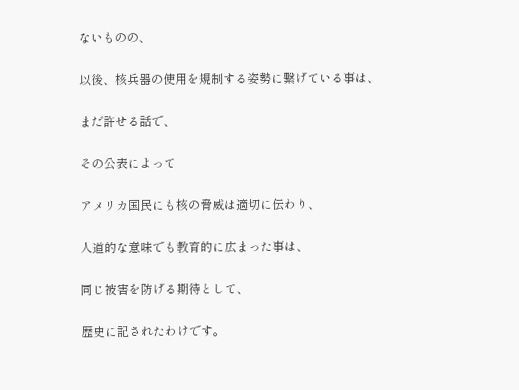ないものの、

以後、核兵器の使用を規制する姿勢に繋げている事は、

まだ許せる話で、

その公表によって

アメリカ国民にも核の脅威は適切に伝わり、

人道的な意味でも教育的に広まった事は、

同じ被害を防げる期待として、

歴史に記されたわけです。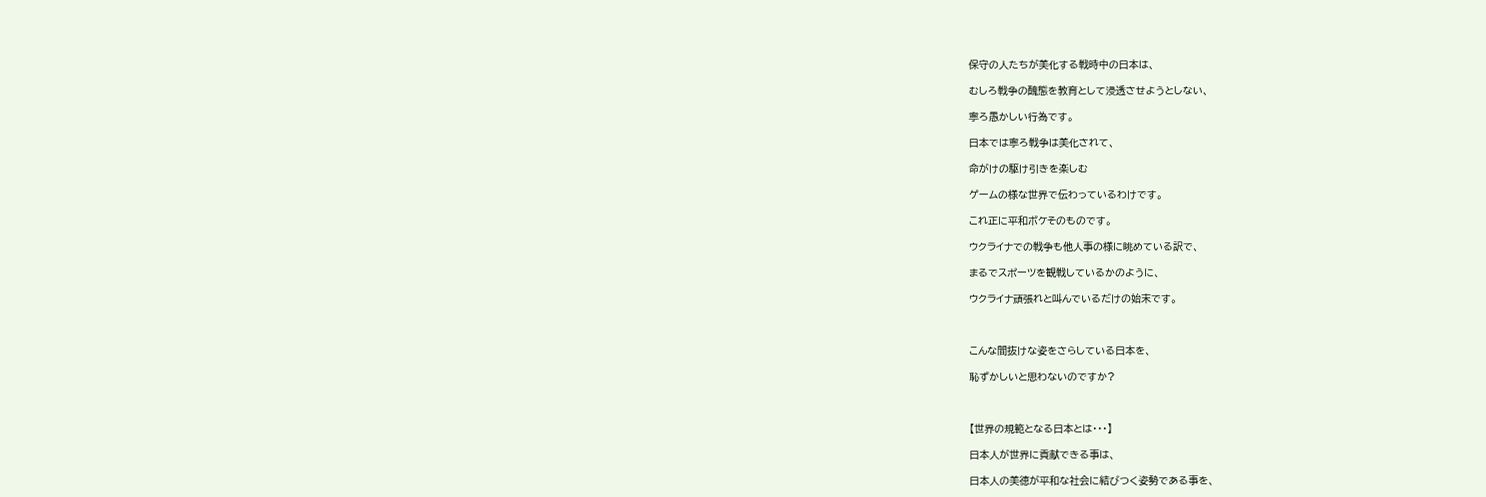保守の人たちが美化する戦時中の日本は、

むしろ戦争の醜態を教育として浸透させようとしない、

寧ろ愚かしい行為です。

日本では寧ろ戦争は美化されて、

命がけの駆け引きを楽しむ

ゲームの様な世界で伝わっているわけです。

これ正に平和ボケそのものです。

ウクライナでの戦争も他人事の様に眺めている訳で、

まるでスポーツを観戦しているかのように、

ウクライナ頑張れと叫んでいるだけの始末です。



こんな間抜けな姿をさらしている日本を、

恥ずかしいと思わないのですか?



【世界の規範となる日本とは・・・】

日本人が世界に貢献できる事は、

日本人の美徳が平和な社会に結びつく姿勢である事を、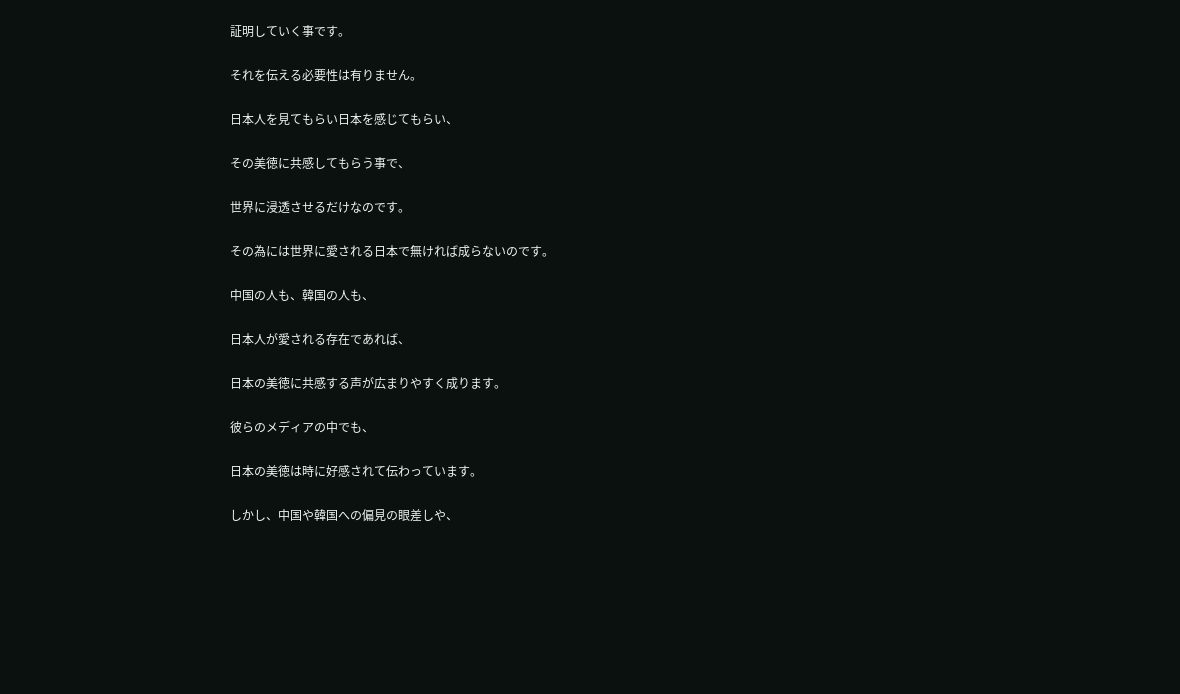証明していく事です。

それを伝える必要性は有りません。

日本人を見てもらい日本を感じてもらい、

その美徳に共感してもらう事で、

世界に浸透させるだけなのです。

その為には世界に愛される日本で無ければ成らないのです。

中国の人も、韓国の人も、

日本人が愛される存在であれば、

日本の美徳に共感する声が広まりやすく成ります。

彼らのメディアの中でも、

日本の美徳は時に好感されて伝わっています。

しかし、中国や韓国への偏見の眼差しや、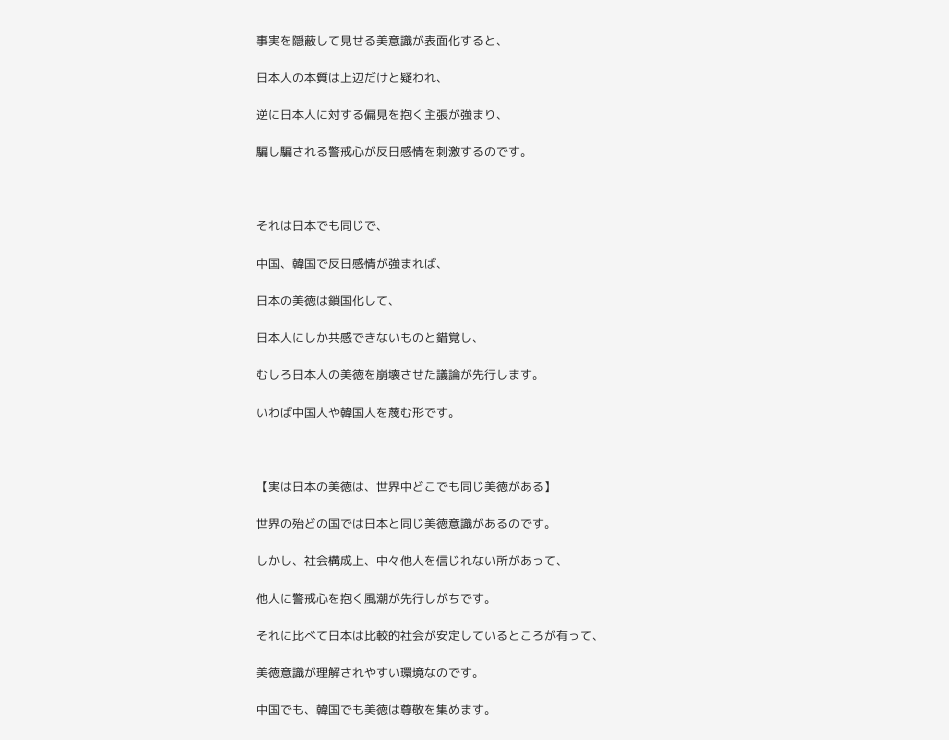事実を隠蔽して見せる美意識が表面化すると、

日本人の本質は上辺だけと疑われ、

逆に日本人に対する偏見を抱く主張が強まり、

騙し騙される警戒心が反日感情を刺激するのです。



それは日本でも同じで、

中国、韓国で反日感情が強まれば、

日本の美徳は鎖国化して、

日本人にしか共感できないものと錯覚し、

むしろ日本人の美徳を崩壊させた議論が先行します。

いわば中国人や韓国人を蔑む形です。



【実は日本の美徳は、世界中どこでも同じ美徳がある】

世界の殆どの国では日本と同じ美徳意識があるのです。

しかし、社会構成上、中々他人を信じれない所があって、

他人に警戒心を抱く風潮が先行しがちです。

それに比べて日本は比較的社会が安定しているところが有って、

美徳意識が理解されやすい環境なのです。

中国でも、韓国でも美徳は尊敬を集めます。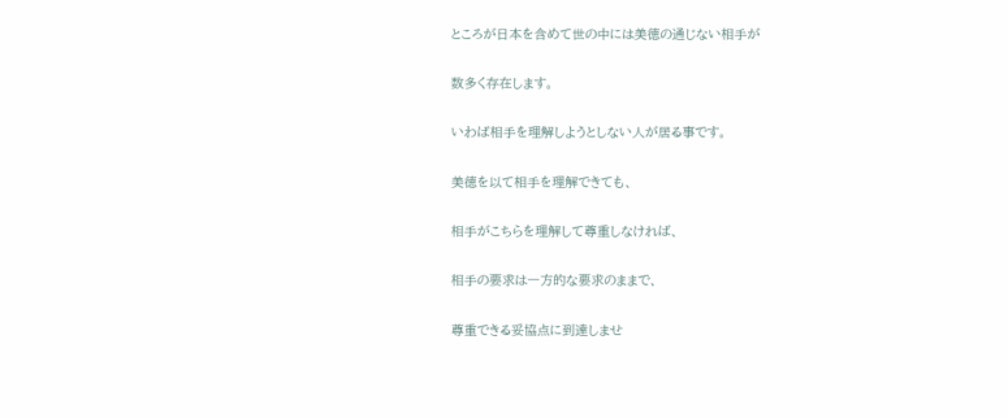ところが日本を含めて世の中には美徳の通じない相手が

数多く存在します。

いわば相手を理解しようとしない人が居る事です。

美徳を以て相手を理解できても、

相手がこちらを理解して尊重しなければ、

相手の要求は一方的な要求のままで、

尊重できる妥協点に到達しませ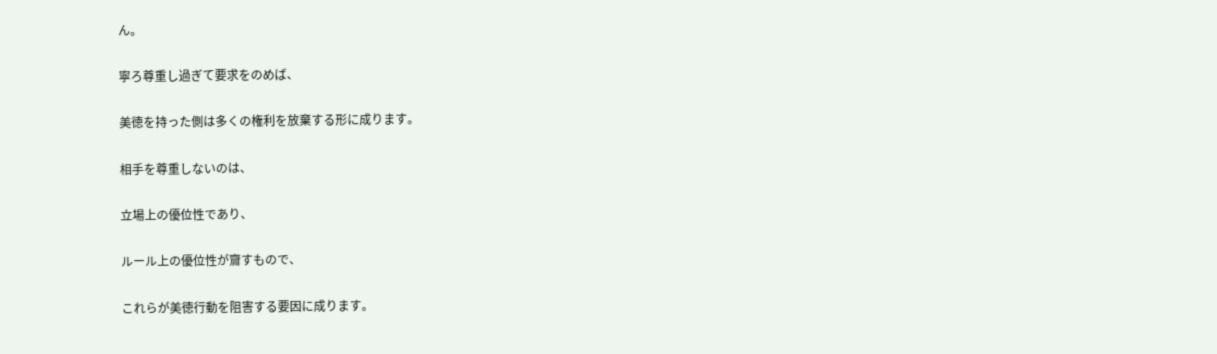ん。

寧ろ尊重し過ぎて要求をのめば、

美徳を持った側は多くの権利を放棄する形に成ります。

相手を尊重しないのは、

立場上の優位性であり、

ルール上の優位性が齎すもので、

これらが美徳行動を阻害する要因に成ります。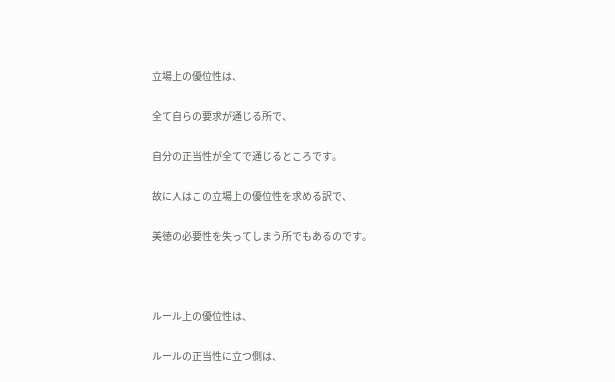立場上の優位性は、

全て自らの要求が通じる所で、

自分の正当性が全てで通じるところです。

故に人はこの立場上の優位性を求める訳で、

美徳の必要性を失ってしまう所でもあるのです。



ルール上の優位性は、

ルールの正当性に立つ側は、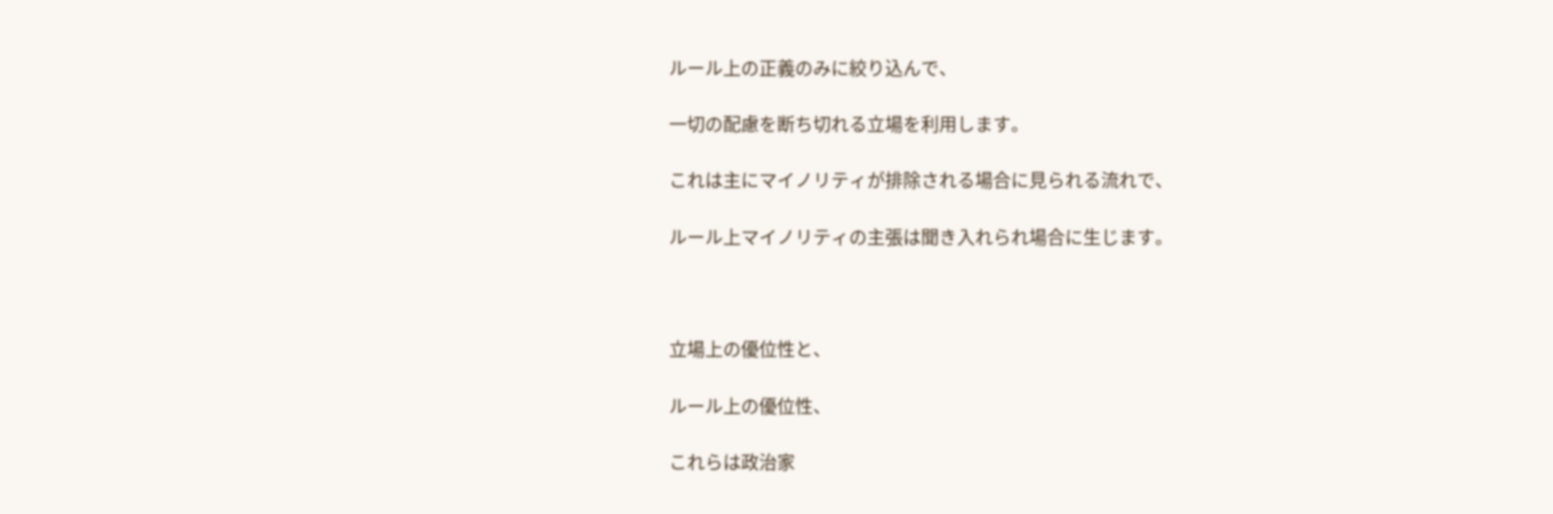ルール上の正義のみに絞り込んで、

一切の配慮を断ち切れる立場を利用します。

これは主にマイノリティが排除される場合に見られる流れで、

ルール上マイノリティの主張は聞き入れられ場合に生じます。



立場上の優位性と、

ルール上の優位性、

これらは政治家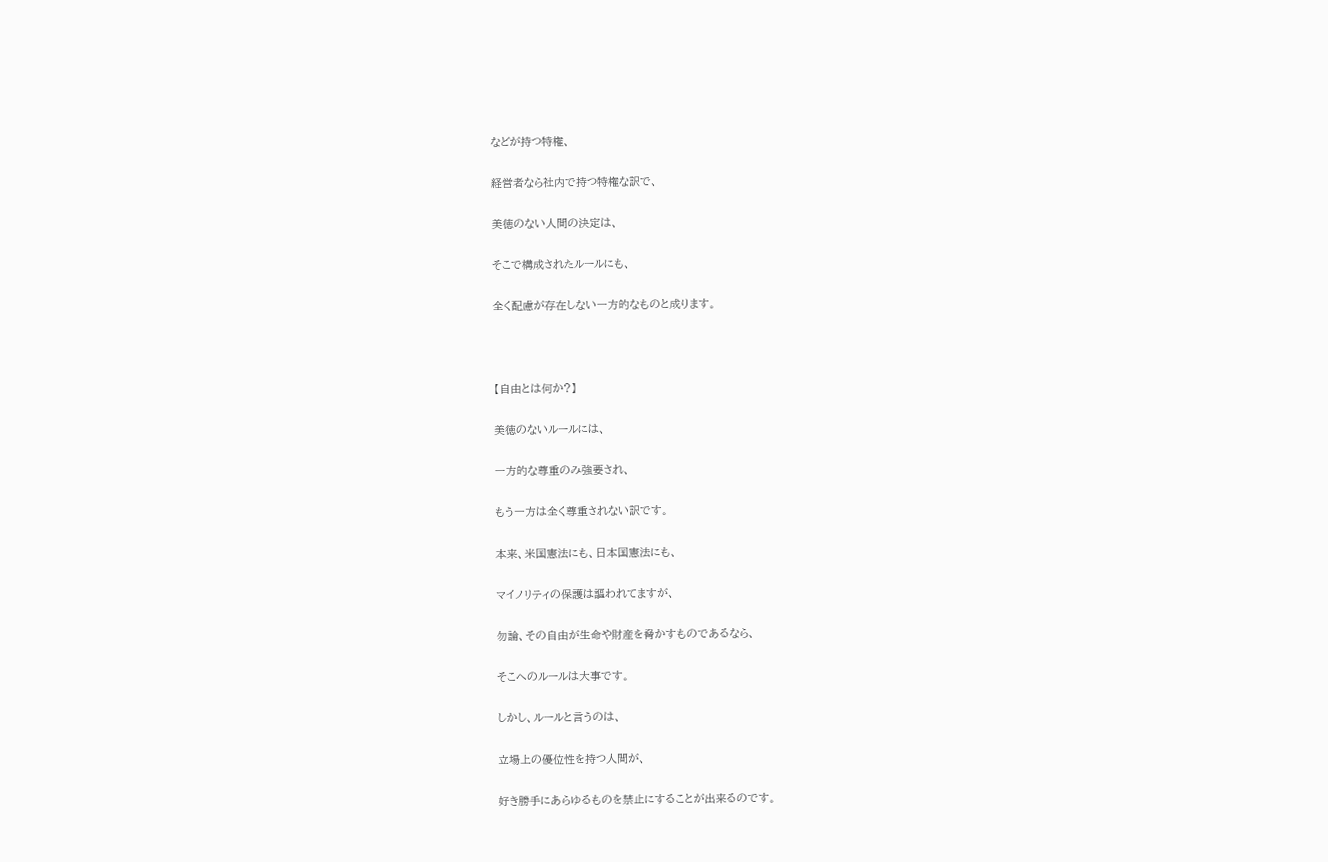などが持つ特権、

経営者なら社内で持つ特権な訳で、

美徳のない人間の決定は、

そこで構成されたルールにも、

全く配慮が存在しない一方的なものと成ります。



【自由とは何か?】

美徳のないルールには、

一方的な尊重のみ強要され、

もう一方は全く尊重されない訳です。

本来、米国憲法にも、日本国憲法にも、

マイノリティの保護は謳われてますが、

勿論、その自由が生命や財産を脅かすものであるなら、

そこへのルールは大事です。

しかし、ルールと言うのは、

立場上の優位性を持つ人間が、

好き勝手にあらゆるものを禁止にすることが出来るのです。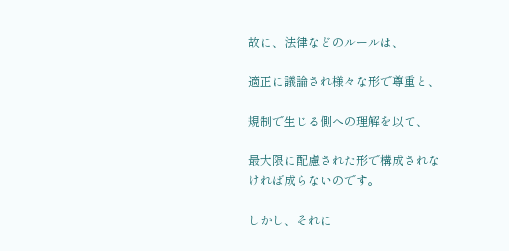故に、法律などのルールは、

適正に議論され様々な形で尊重と、

規制で生じる側への理解を以て、

最大限に配慮された形で構成されなければ成らないのです。

しかし、それに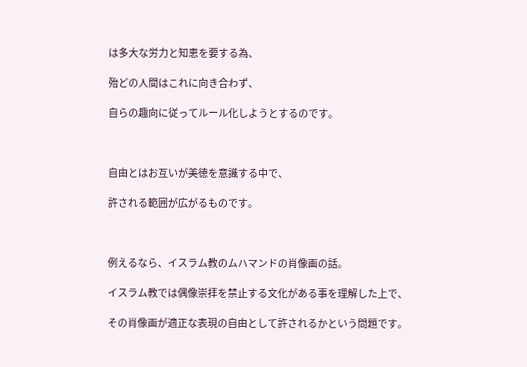は多大な労力と知恵を要する為、

殆どの人間はこれに向き合わず、

自らの趣向に従ってルール化しようとするのです。



自由とはお互いが美徳を意識する中で、

許される範囲が広がるものです。



例えるなら、イスラム教のムハマンドの肖像画の話。

イスラム教では偶像崇拝を禁止する文化がある事を理解した上で、

その肖像画が適正な表現の自由として許されるかという問題です。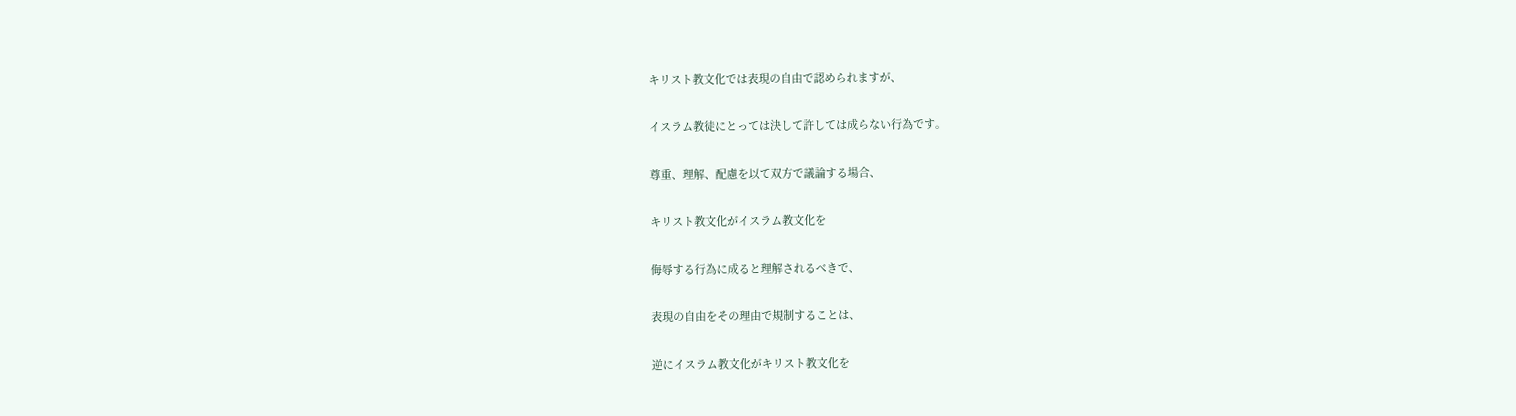キリスト教文化では表現の自由で認められますが、

イスラム教徒にとっては決して許しては成らない行為です。

尊重、理解、配慮を以て双方で議論する場合、

キリスト教文化がイスラム教文化を

侮辱する行為に成ると理解されるべきで、

表現の自由をその理由で規制することは、

逆にイスラム教文化がキリスト教文化を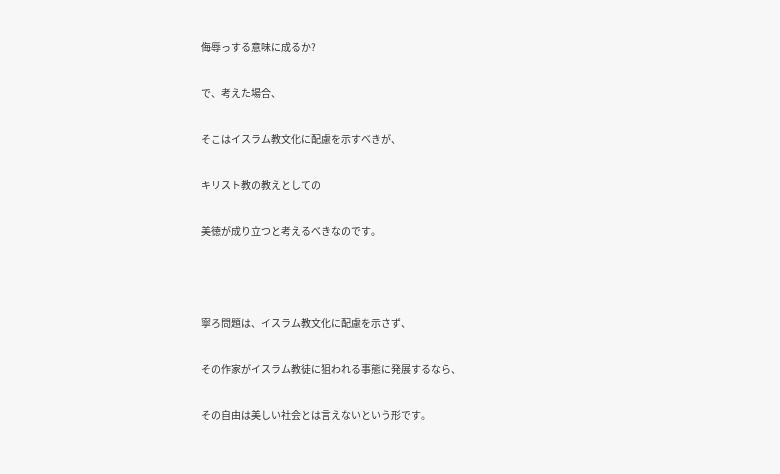侮辱っする意味に成るか?

で、考えた場合、

そこはイスラム教文化に配慮を示すべきが、

キリスト教の教えとしての

美徳が成り立つと考えるべきなのです。



寧ろ問題は、イスラム教文化に配慮を示さず、

その作家がイスラム教徒に狙われる事態に発展するなら、

その自由は美しい社会とは言えないという形です。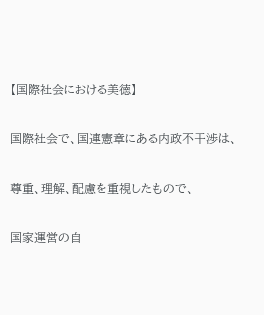【国際社会における美徳】

国際社会で、国連憲章にある内政不干渉は、

尊重、理解、配慮を重視したもので、

国家運営の自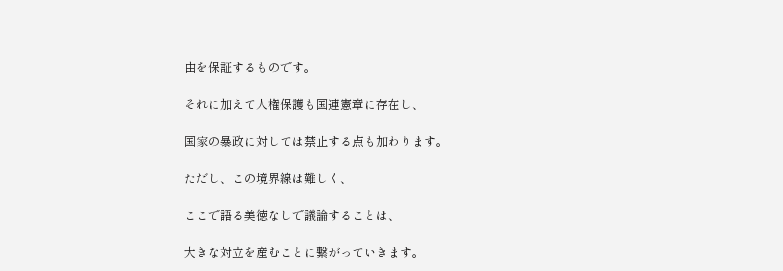由を保証するものです。

それに加えて人権保護も国連憲章に存在し、

国家の暴政に対しては禁止する点も加わります。

ただし、この境界線は難しく、

ここで語る美徳なしで議論することは、

大きな対立を産むことに繋がっていきます。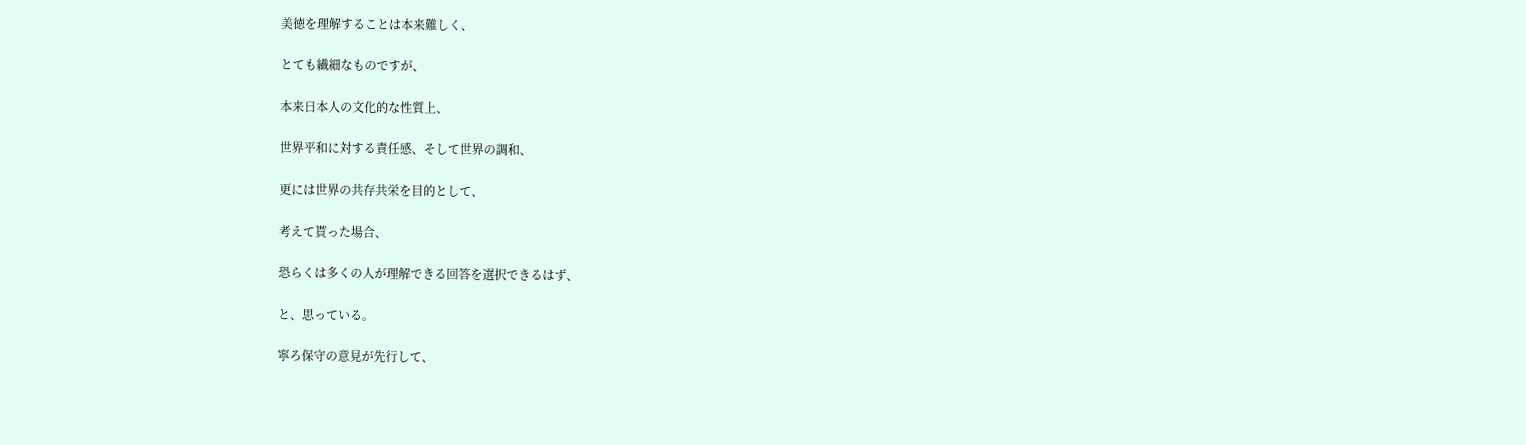美徳を理解することは本来難しく、

とても繊細なものですが、

本来日本人の文化的な性質上、

世界平和に対する責任感、そして世界の調和、

更には世界の共存共栄を目的として、

考えて貰った場合、

恐らくは多くの人が理解できる回答を選択できるはず、

と、思っている。

寧ろ保守の意見が先行して、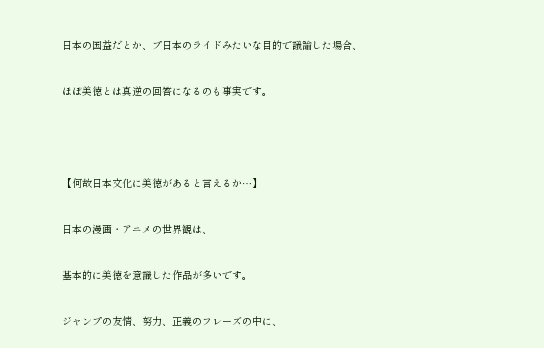日本の国益だとか、プ日本のライドみたいな目的で議論した場合、

ほぼ美徳とは真逆の回答になるのも事実です。



【何故日本文化に美徳があると言えるか…】

日本の漫画・アニメの世界観は、

基本的に美徳を意識した作品が多いです。

ジャンプの友情、努力、正義のフレーズの中に、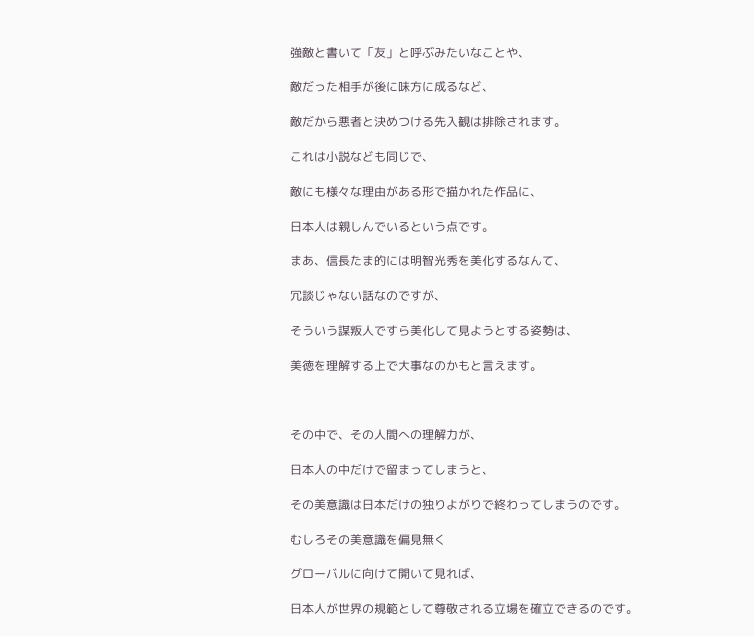強敵と書いて「友」と呼ぶみたいなことや、

敵だった相手が後に味方に成るなど、

敵だから悪者と決めつける先入観は排除されます。

これは小説なども同じで、

敵にも様々な理由がある形で描かれた作品に、

日本人は親しんでいるという点です。

まあ、信長たま的には明智光秀を美化するなんて、

冗談じゃない話なのですが、

そういう謀叛人ですら美化して見ようとする姿勢は、

美徳を理解する上で大事なのかもと言えます。



その中で、その人間への理解力が、

日本人の中だけで留まってしまうと、

その美意識は日本だけの独りよがりで終わってしまうのです。

むしろその美意識を偏見無く

グローバルに向けて開いて見れば、

日本人が世界の規範として尊敬される立場を確立できるのです。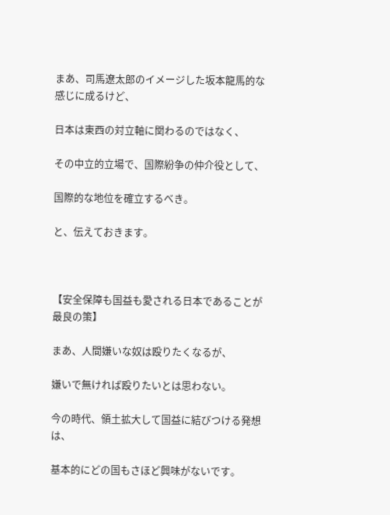まあ、司馬遼太郎のイメージした坂本龍馬的な感じに成るけど、

日本は東西の対立軸に関わるのではなく、

その中立的立場で、国際紛争の仲介役として、

国際的な地位を確立するべき。

と、伝えておきます。



【安全保障も国益も愛される日本であることが最良の策】

まあ、人間嫌いな奴は殴りたくなるが、

嫌いで無ければ殴りたいとは思わない。

今の時代、領土拡大して国益に結びつける発想は、

基本的にどの国もさほど興味がないです。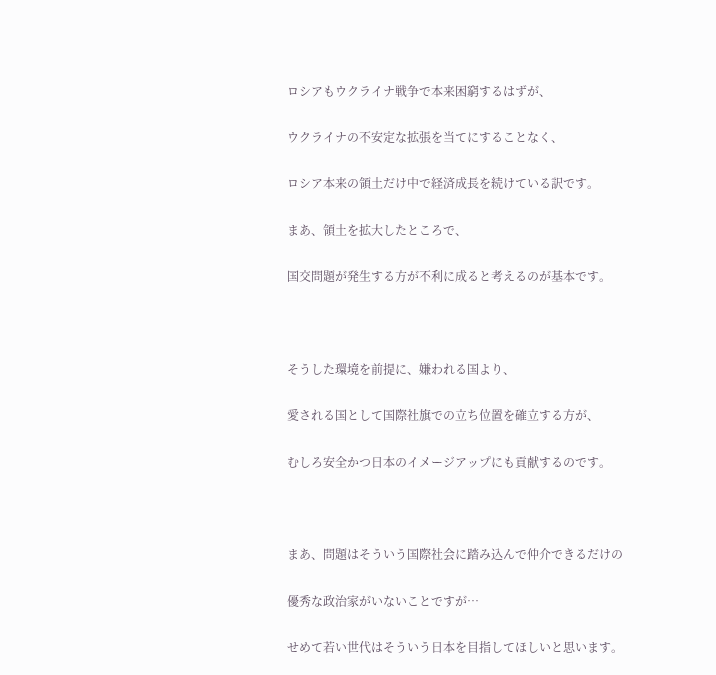ロシアもウクライナ戦争で本来困窮するはずが、

ウクライナの不安定な拡張を当てにすることなく、

ロシア本来の領土だけ中で経済成長を続けている訳です。

まあ、領土を拡大したところで、

国交問題が発生する方が不利に成ると考えるのが基本です。



そうした環境を前提に、嫌われる国より、

愛される国として国際社旗での立ち位置を確立する方が、

むしろ安全かつ日本のイメージアップにも貢献するのです。



まあ、問題はそういう国際社会に踏み込んで仲介できるだけの

優秀な政治家がいないことですが…

せめて若い世代はそういう日本を目指してほしいと思います。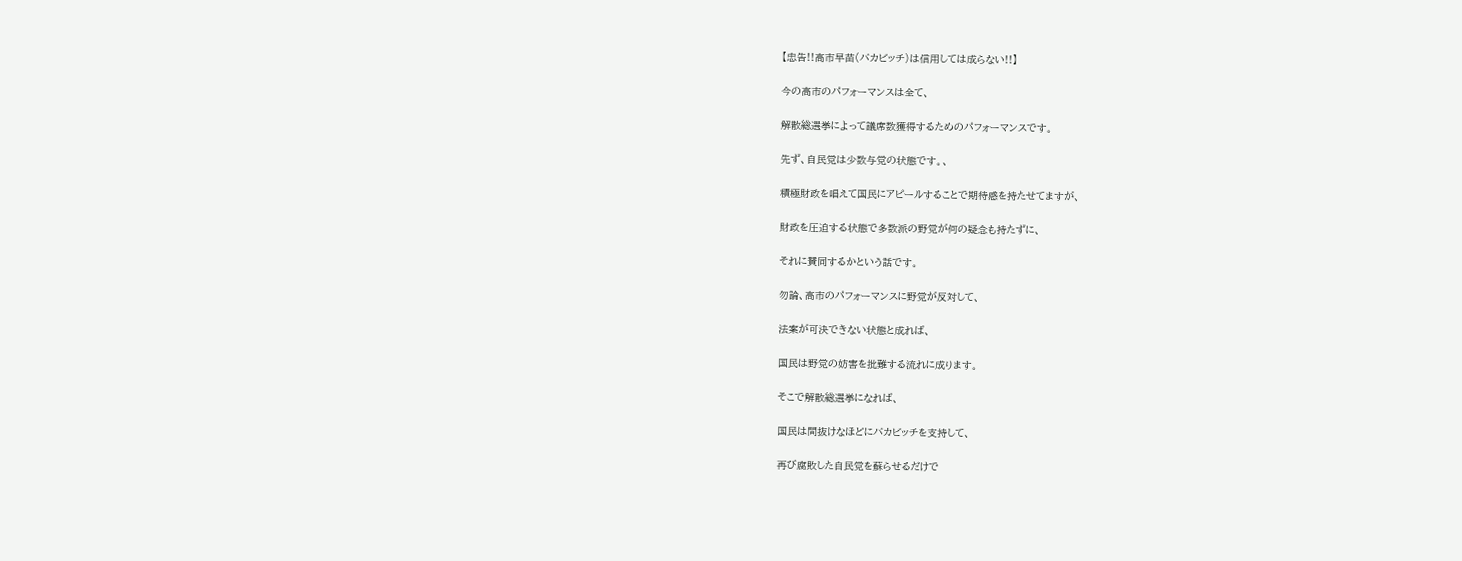【忠告!!高市早苗(バカビッチ)は信用しては成らない!!】

今の高市のパフォーマンスは全て、

解散総選挙によって議席数獲得するためのパフォーマンスです。

先ず、自民党は少数与党の状態です。、

積極財政を唱えて国民にアピールすることで期待感を持たせてますが、

財政を圧迫する状態で多数派の野党が何の疑念も持たずに、

それに賛同するかという話です。

勿論、高市のパフォーマンスに野党が反対して、

法案が可決できない状態と成れば、

国民は野党の妨害を批難する流れに成ります。

そこで解散総選挙になれば、

国民は間抜けなほどにバカビッチを支持して、

再び腐敗した自民党を蘇らせるだけで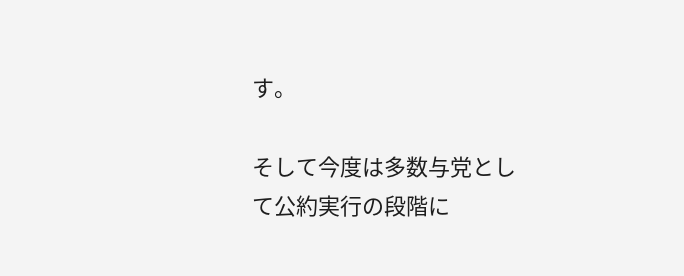す。

そして今度は多数与党として公約実行の段階に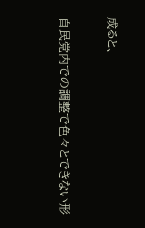成ると、

自民党内での調整で色々とできない形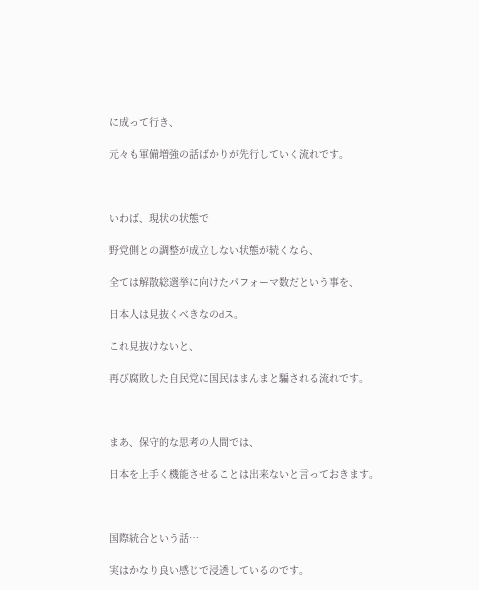に成って行き、

元々も軍備増強の話ばかりが先行していく流れです。



いわば、現状の状態で

野党側との調整が成立しない状態が続くなら、

全ては解散総選挙に向けたパフォーマ数だという事を、

日本人は見抜くべきなのdス。

これ見抜けないと、

再び腐敗した自民党に国民はまんまと騙される流れです。



まあ、保守的な思考の人間では、

日本を上手く機能させることは出来ないと言っておきます。



国際統合という話…

実はかなり良い感じで浸透しているのです。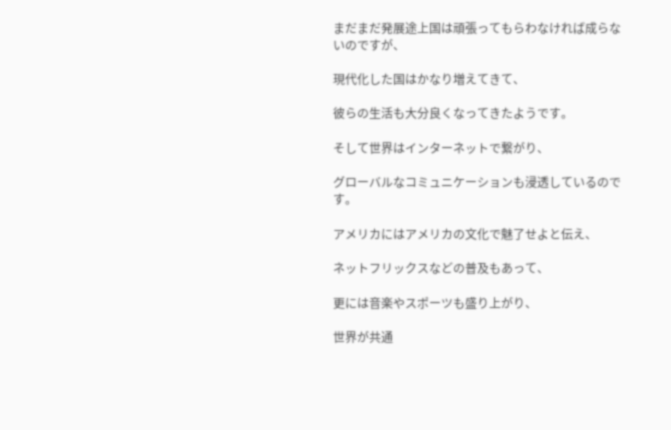まだまだ発展途上国は頑張ってもらわなければ成らないのですが、

現代化した国はかなり増えてきて、

彼らの生活も大分良くなってきたようです。

そして世界はインターネットで繋がり、

グローバルなコミュニケーションも浸透しているのです。

アメリカにはアメリカの文化で魅了せよと伝え、

ネットフリックスなどの普及もあって、

更には音楽やスポーツも盛り上がり、

世界が共通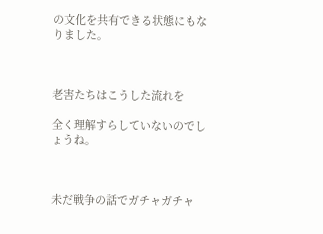の文化を共有できる状態にもなりました。



老害たちはこうした流れを

全く理解すらしていないのでしょうね。



未だ戦争の話でガチャガチャ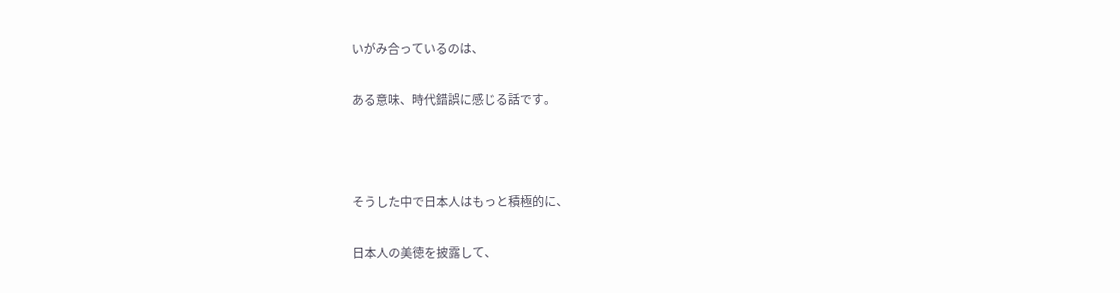いがみ合っているのは、

ある意味、時代錯誤に感じる話です。



そうした中で日本人はもっと積極的に、

日本人の美徳を披露して、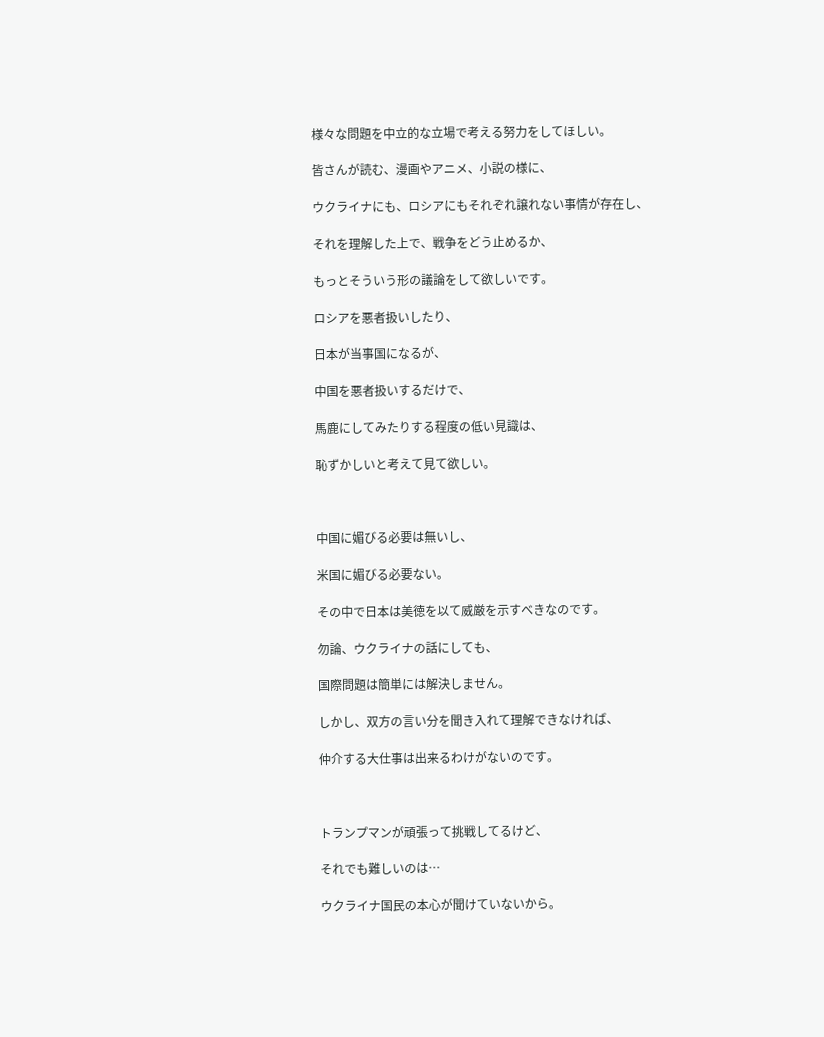様々な問題を中立的な立場で考える努力をしてほしい。

皆さんが読む、漫画やアニメ、小説の様に、

ウクライナにも、ロシアにもそれぞれ譲れない事情が存在し、

それを理解した上で、戦争をどう止めるか、

もっとそういう形の議論をして欲しいです。

ロシアを悪者扱いしたり、

日本が当事国になるが、

中国を悪者扱いするだけで、

馬鹿にしてみたりする程度の低い見識は、

恥ずかしいと考えて見て欲しい。



中国に媚びる必要は無いし、

米国に媚びる必要ない。

その中で日本は美徳を以て威厳を示すべきなのです。

勿論、ウクライナの話にしても、

国際問題は簡単には解決しません。

しかし、双方の言い分を聞き入れて理解できなければ、

仲介する大仕事は出来るわけがないのです。



トランプマンが頑張って挑戦してるけど、

それでも難しいのは…

ウクライナ国民の本心が聞けていないから。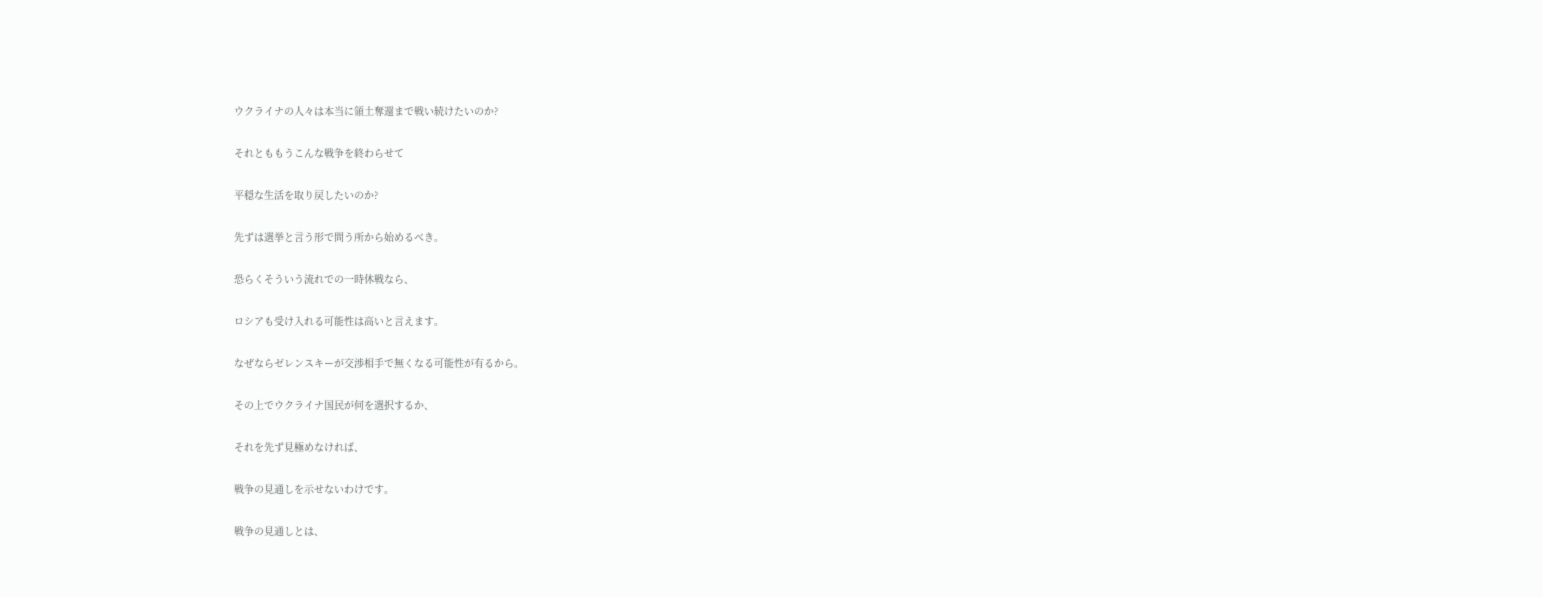ウクライナの人々は本当に領土奪還まで戦い続けたいのか?

それとももうこんな戦争を終わらせて

平穏な生活を取り戻したいのか?

先ずは選挙と言う形で問う所から始めるべき。

恐らくそういう流れでの一時休戦なら、

ロシアも受け入れる可能性は高いと言えます。

なぜならゼレンスキーが交渉相手で無くなる可能性が有るから。

その上でウクライナ国民が何を選択するか、

それを先ず見極めなければ、

戦争の見通しを示せないわけです。

戦争の見通しとは、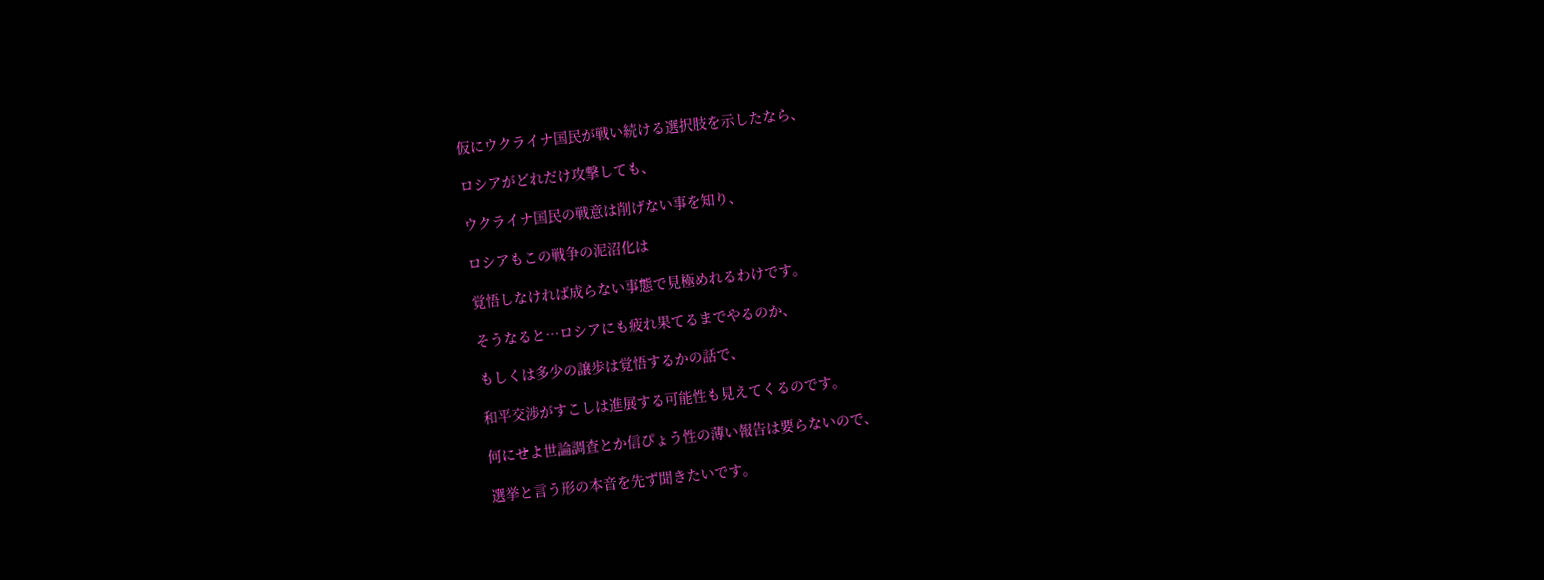仮にウクライナ国民が戦い続ける選択肢を示したなら、

ロシアがどれだけ攻撃しても、

ウクライナ国民の戦意は削げない事を知り、

ロシアもこの戦争の泥沼化は

覚悟しなければ成らない事態で見極めれるわけです。

そうなると…ロシアにも疲れ果てるまでやるのか、

もしくは多少の譲歩は覚悟するかの話で、

和平交渉がすこしは進展する可能性も見えてくるのです。

何にせよ世論調査とか信ぴょう性の薄い報告は要らないので、

選挙と言う形の本音を先ず聞きたいです。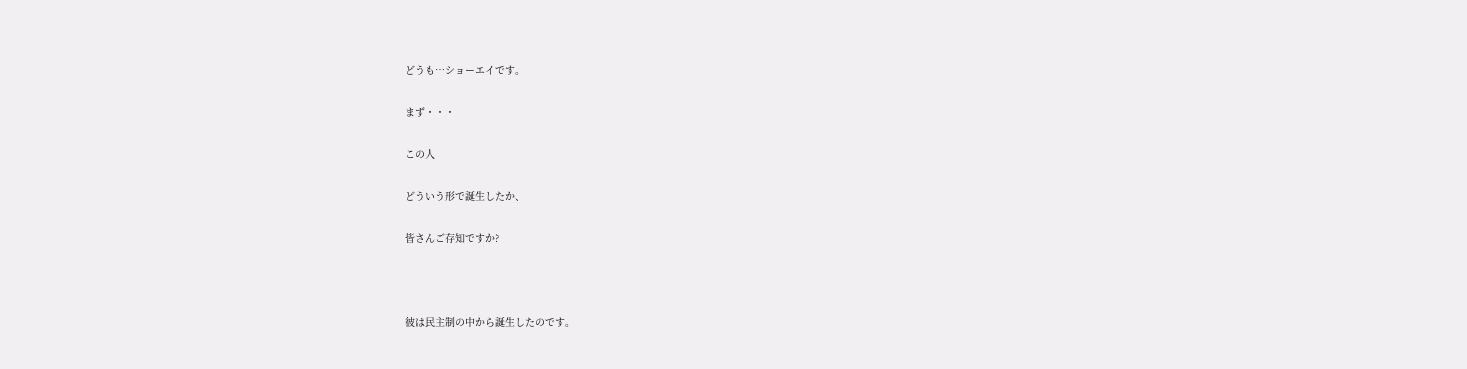どうも…ショーエイです。

まず・・・

この人

どういう形で誕生したか、

皆さんご存知ですか?



彼は民主制の中から誕生したのです。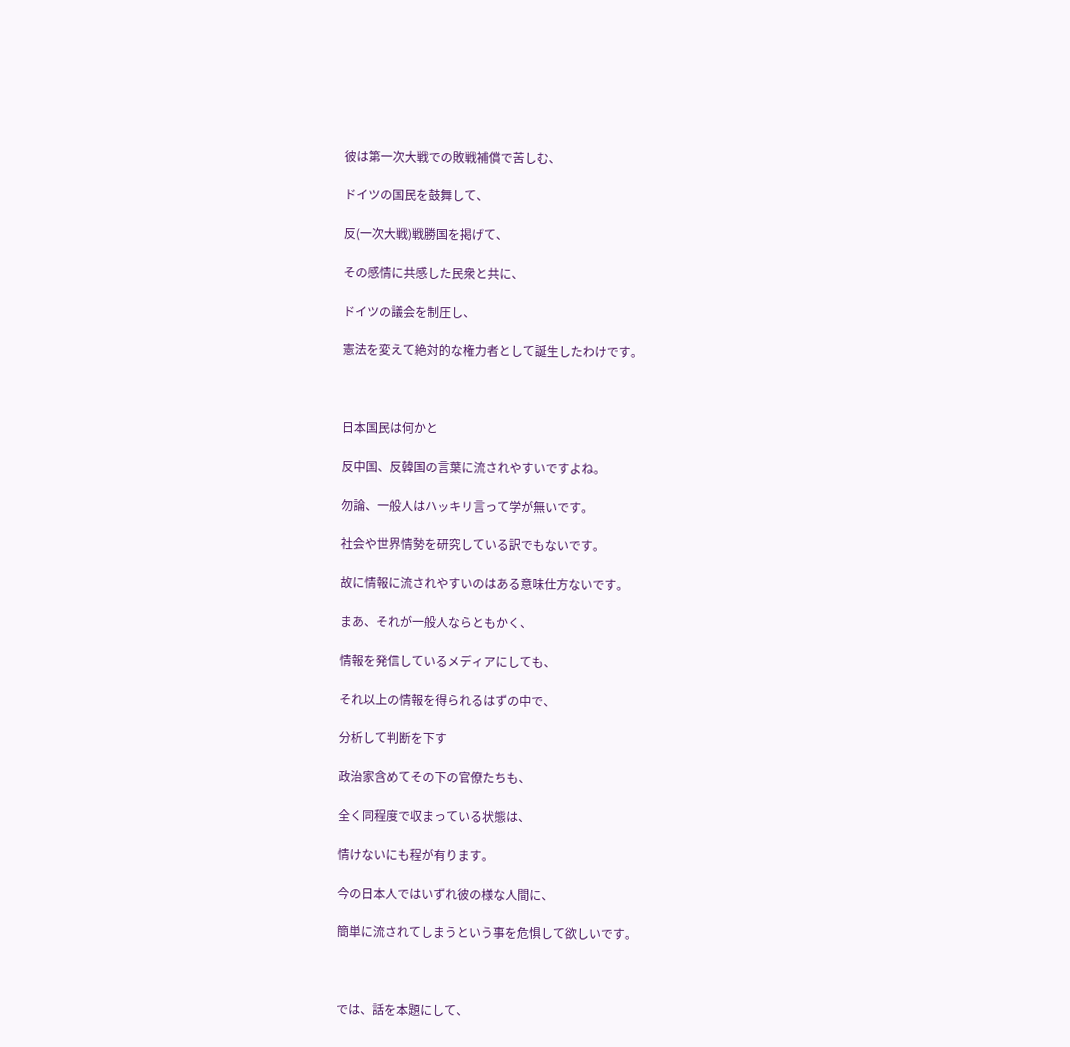彼は第一次大戦での敗戦補償で苦しむ、

ドイツの国民を鼓舞して、

反(一次大戦)戦勝国を掲げて、

その感情に共感した民衆と共に、

ドイツの議会を制圧し、

憲法を変えて絶対的な権力者として誕生したわけです。



日本国民は何かと

反中国、反韓国の言葉に流されやすいですよね。

勿論、一般人はハッキリ言って学が無いです。

社会や世界情勢を研究している訳でもないです。

故に情報に流されやすいのはある意味仕方ないです。

まあ、それが一般人ならともかく、

情報を発信しているメディアにしても、

それ以上の情報を得られるはずの中で、

分析して判断を下す

政治家含めてその下の官僚たちも、

全く同程度で収まっている状態は、

情けないにも程が有ります。

今の日本人ではいずれ彼の様な人間に、

簡単に流されてしまうという事を危惧して欲しいです。



では、話を本題にして、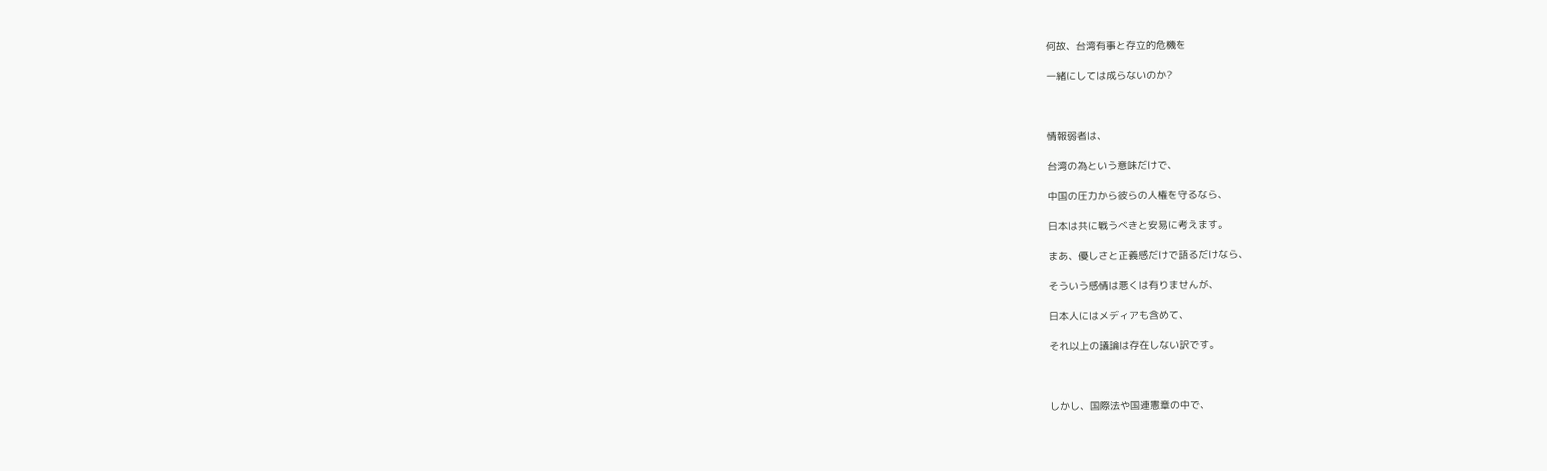何故、台湾有事と存立的危機を

一緒にしては成らないのか?



情報弱者は、

台湾の為という意味だけで、

中国の圧力から彼らの人権を守るなら、

日本は共に戦うべきと安易に考えます。

まあ、優しさと正義感だけで語るだけなら、

そういう感情は悪くは有りませんが、

日本人にはメディアも含めて、

それ以上の議論は存在しない訳です。



しかし、国際法や国連憲章の中で、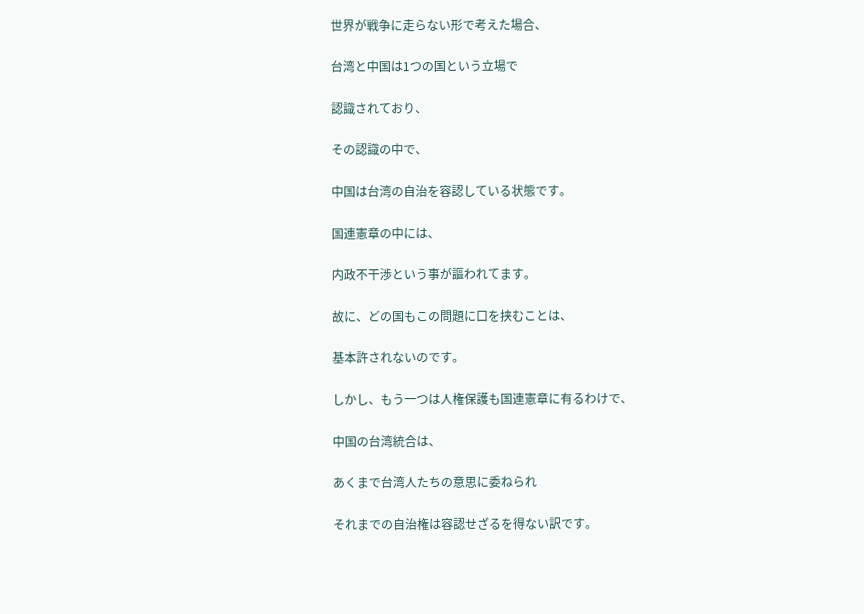世界が戦争に走らない形で考えた場合、

台湾と中国は1つの国という立場で

認識されており、

その認識の中で、

中国は台湾の自治を容認している状態です。

国連憲章の中には、

内政不干渉という事が謳われてます。

故に、どの国もこの問題に口を挟むことは、

基本許されないのです。

しかし、もう一つは人権保護も国連憲章に有るわけで、

中国の台湾統合は、

あくまで台湾人たちの意思に委ねられ

それまでの自治権は容認せざるを得ない訳です。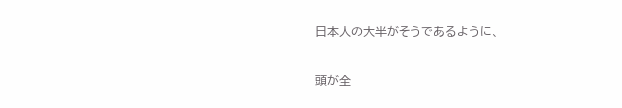日本人の大半がそうであるように、

頭が全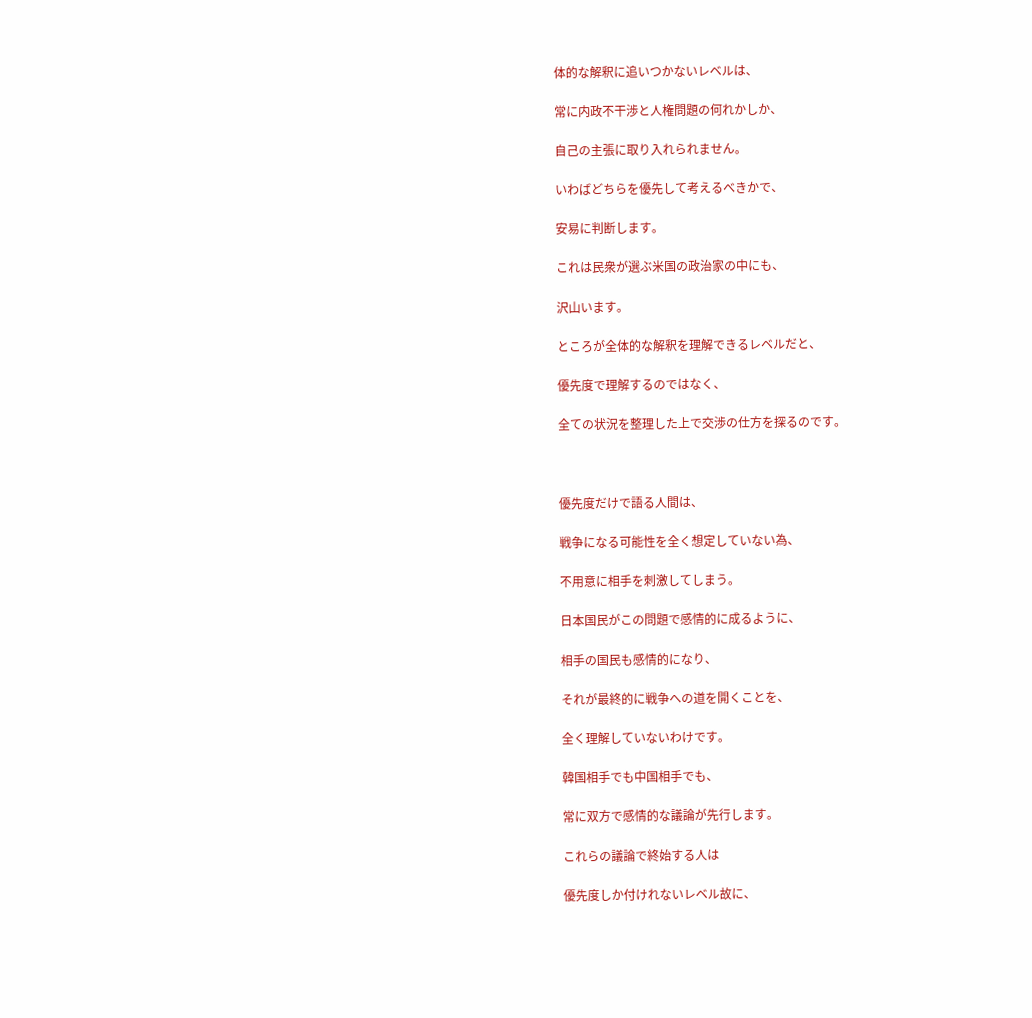体的な解釈に追いつかないレベルは、

常に内政不干渉と人権問題の何れかしか、

自己の主張に取り入れられません。

いわばどちらを優先して考えるべきかで、

安易に判断します。

これは民衆が選ぶ米国の政治家の中にも、

沢山います。

ところが全体的な解釈を理解できるレベルだと、

優先度で理解するのではなく、

全ての状況を整理した上で交渉の仕方を探るのです。



優先度だけで語る人間は、

戦争になる可能性を全く想定していない為、

不用意に相手を刺激してしまう。

日本国民がこの問題で感情的に成るように、

相手の国民も感情的になり、

それが最終的に戦争への道を開くことを、

全く理解していないわけです。

韓国相手でも中国相手でも、

常に双方で感情的な議論が先行します。

これらの議論で終始する人は

優先度しか付けれないレベル故に、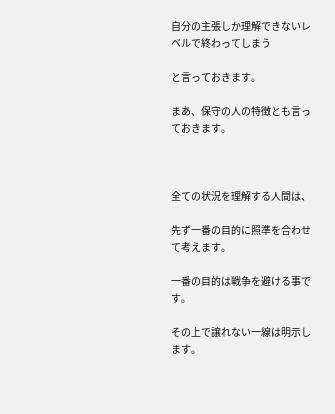自分の主張しか理解できないレベルで終わってしまう

と言っておきます。

まあ、保守の人の特徴とも言っておきます。



全ての状況を理解する人間は、

先ず一番の目的に照準を合わせて考えます。

一番の目的は戦争を避ける事です。

その上で譲れない一線は明示します。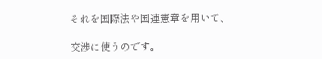それを国際法や国連憲章を用いて、

交渉に使うのです。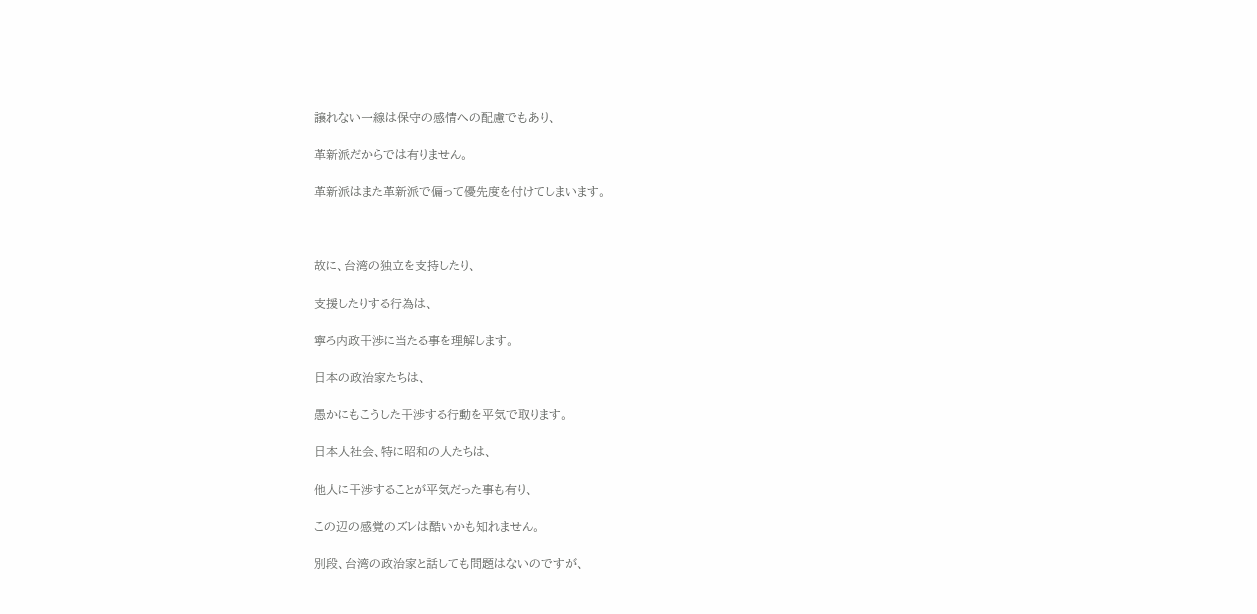譲れない一線は保守の感情への配慮でもあり、

革新派だからでは有りません。

革新派はまた革新派で偏って優先度を付けてしまいます。



故に、台湾の独立を支持したり、

支援したりする行為は、

寧ろ内政干渉に当たる事を理解します。

日本の政治家たちは、

愚かにもこうした干渉する行動を平気で取ります。

日本人社会、特に昭和の人たちは、

他人に干渉することが平気だった事も有り、

この辺の感覚のズレは酷いかも知れません。

別段、台湾の政治家と話しても問題はないのですが、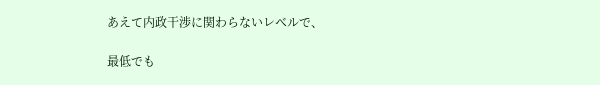あえて内政干渉に関わらないレベルで、

最低でも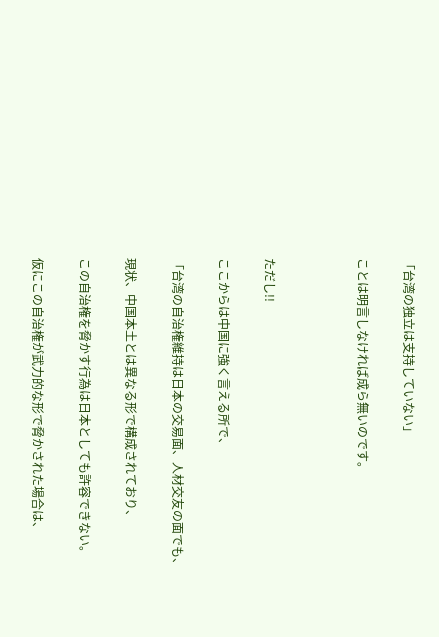「台湾の独立は支持していない」

ことは明言しなければ成ら無いのです。



ただし!!

ここからは中国に強く言える所で、

「台湾の自治権維持は日本の交易面、人材交友の面でも、

現状、中国本土とは異なる形で構成されており、

この自治権を脅かす行為は日本としても許容できない。

仮にこの自治権が武力的な形で脅かされた場合は、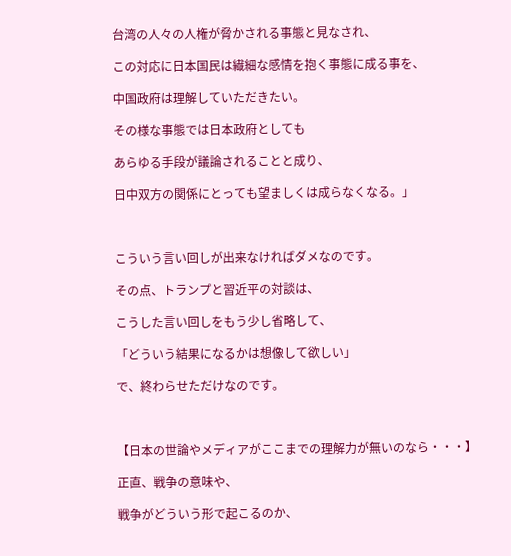台湾の人々の人権が脅かされる事態と見なされ、

この対応に日本国民は繊細な感情を抱く事態に成る事を、

中国政府は理解していただきたい。

その様な事態では日本政府としても

あらゆる手段が議論されることと成り、

日中双方の関係にとっても望ましくは成らなくなる。」



こういう言い回しが出来なければダメなのです。

その点、トランプと習近平の対談は、

こうした言い回しをもう少し省略して、

「どういう結果になるかは想像して欲しい」

で、終わらせただけなのです。



【日本の世論やメディアがここまでの理解力が無いのなら・・・】

正直、戦争の意味や、

戦争がどういう形で起こるのか、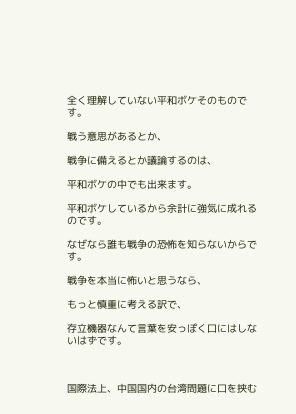全く理解していない平和ボケそのものです。

戦う意思があるとか、

戦争に備えるとか議論するのは、

平和ボケの中でも出来ます。

平和ボケしているから余計に強気に成れるのです。

なぜなら誰も戦争の恐怖を知らないからです。

戦争を本当に怖いと思うなら、

もっと慎重に考える訳で、

存立機器なんて言葉を安っぽく口にはしないはずです。



国際法上、中国国内の台湾問題に口を挟む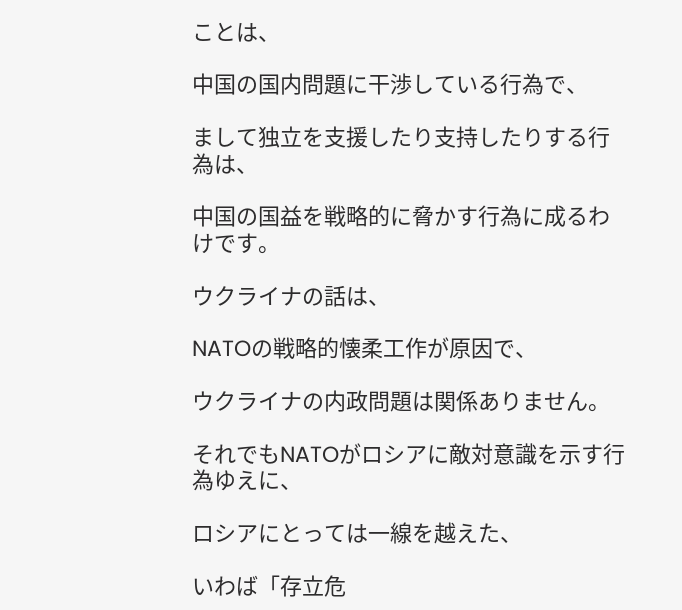ことは、

中国の国内問題に干渉している行為で、

まして独立を支援したり支持したりする行為は、

中国の国益を戦略的に脅かす行為に成るわけです。

ウクライナの話は、

NATOの戦略的懐柔工作が原因で、

ウクライナの内政問題は関係ありません。

それでもNATOがロシアに敵対意識を示す行為ゆえに、

ロシアにとっては一線を越えた、

いわば「存立危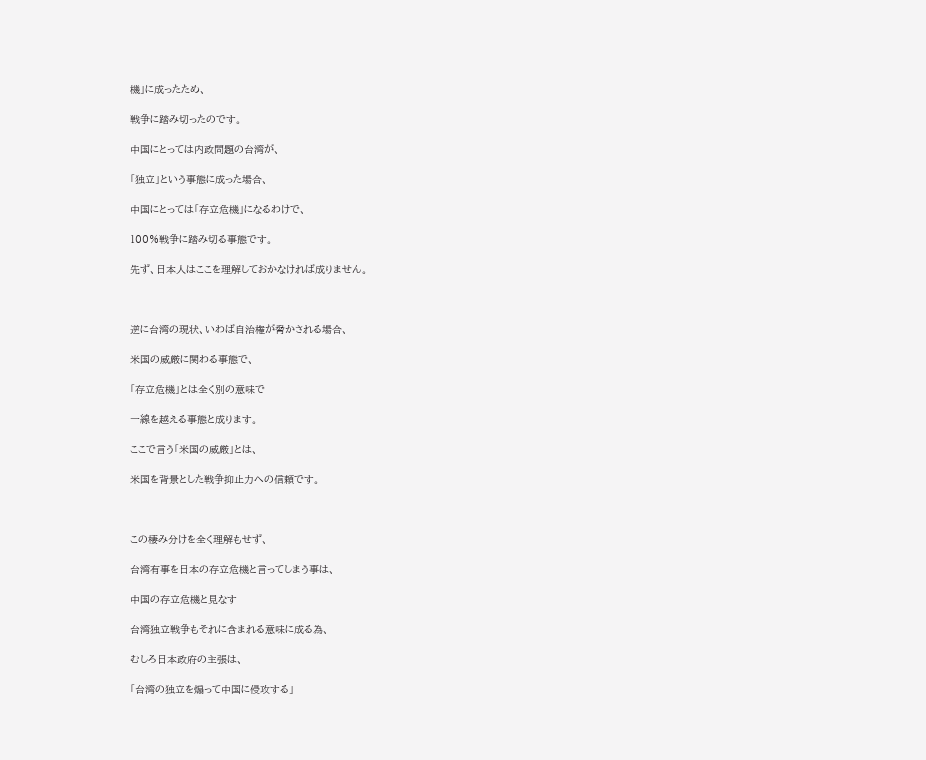機」に成ったため、

戦争に踏み切ったのです。

中国にとっては内政問題の台湾が、

「独立」という事態に成った場合、

中国にとっては「存立危機」になるわけで、

100%戦争に踏み切る事態です。

先ず、日本人はここを理解しておかなければ成りません。



逆に台湾の現状、いわば自治権が脅かされる場合、

米国の威厳に関わる事態で、

「存立危機」とは全く別の意味で

一線を越える事態と成ります。

ここで言う「米国の威厳」とは、

米国を背景とした戦争抑止力への信頼です。



この棲み分けを全く理解もせず、

台湾有事を日本の存立危機と言ってしまう事は、

中国の存立危機と見なす

台湾独立戦争もそれに含まれる意味に成る為、

むしろ日本政府の主張は、

「台湾の独立を煽って中国に侵攻する」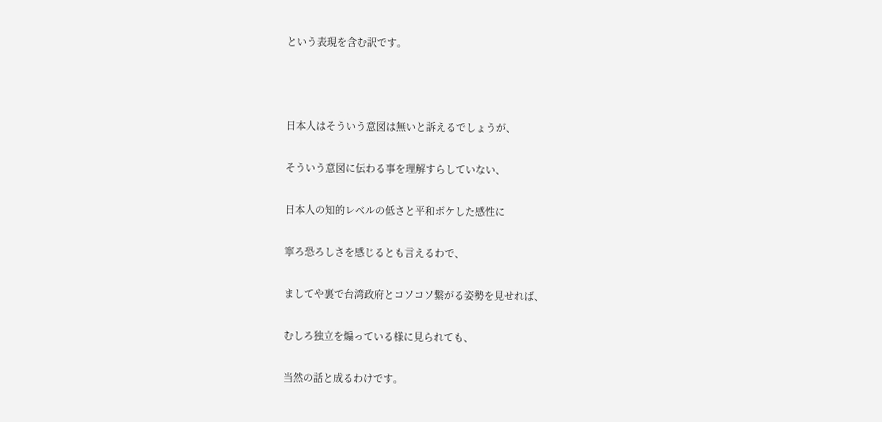という表現を含む訳です。



日本人はそういう意図は無いと訴えるでしょうが、

そういう意図に伝わる事を理解すらしていない、

日本人の知的レベルの低さと平和ボケした感性に

寧ろ恐ろしさを感じるとも言えるわで、

ましてや裏で台湾政府とコソコソ繋がる姿勢を見せれば、

むしろ独立を煽っている様に見られても、

当然の話と成るわけです。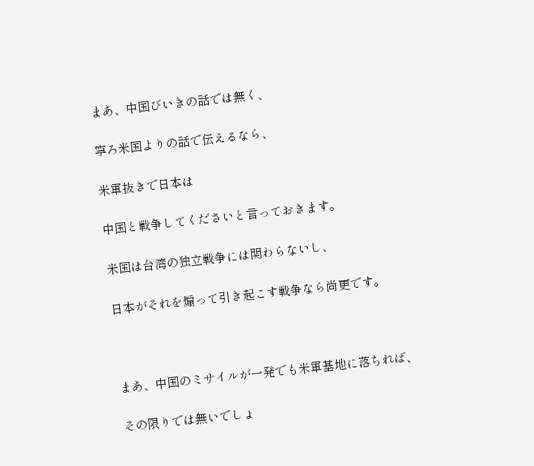まあ、中国びいきの話では無く、

寧ろ米国よりの話で伝えるなら、

米軍抜きで日本は

中国と戦争してくださいと言っておきます。

米国は台湾の独立戦争には関わらないし、

日本がそれを煽って引き起こす戦争なら尚更です。



まあ、中国のミサイルが一発でも米軍基地に落ちれば、

その限りでは無いでしょ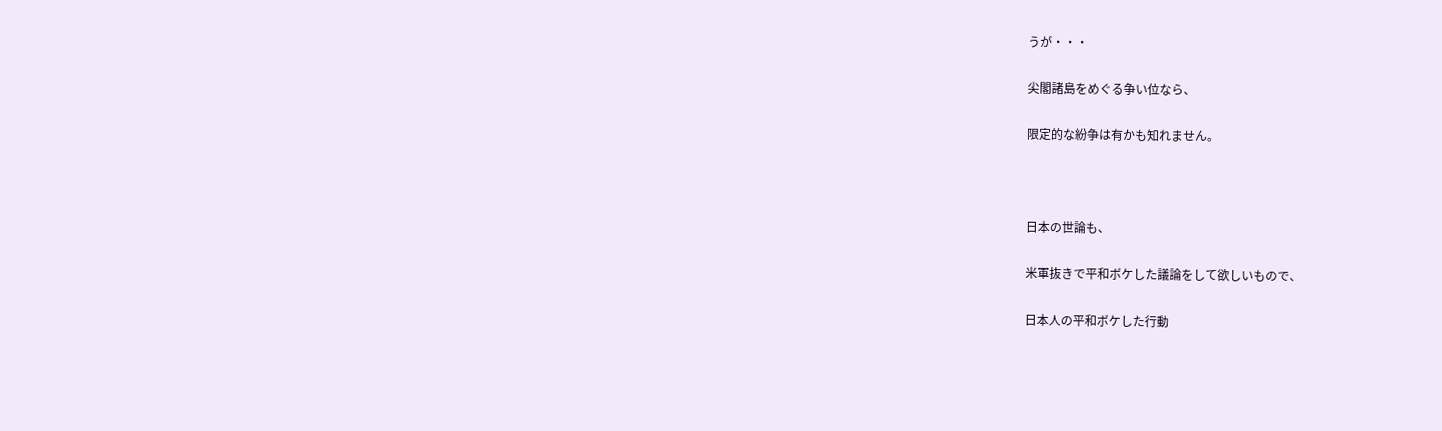うが・・・

尖閣諸島をめぐる争い位なら、

限定的な紛争は有かも知れません。



日本の世論も、

米軍抜きで平和ボケした議論をして欲しいもので、

日本人の平和ボケした行動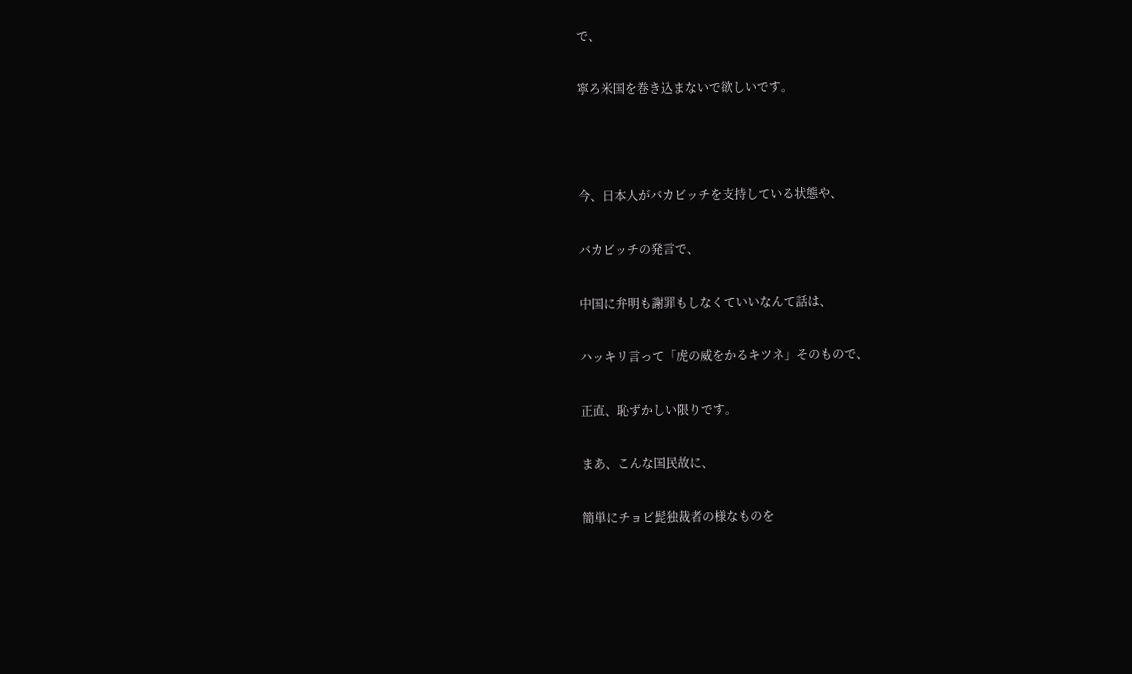で、

寧ろ米国を巻き込まないで欲しいです。



今、日本人がバカビッチを支持している状態や、

バカビッチの発言で、

中国に弁明も謝罪もしなくていいなんて話は、

ハッキリ言って「虎の威をかるキツネ」そのもので、

正直、恥ずかしい限りです。

まあ、こんな国民故に、

簡単にチョビ髭独裁者の様なものを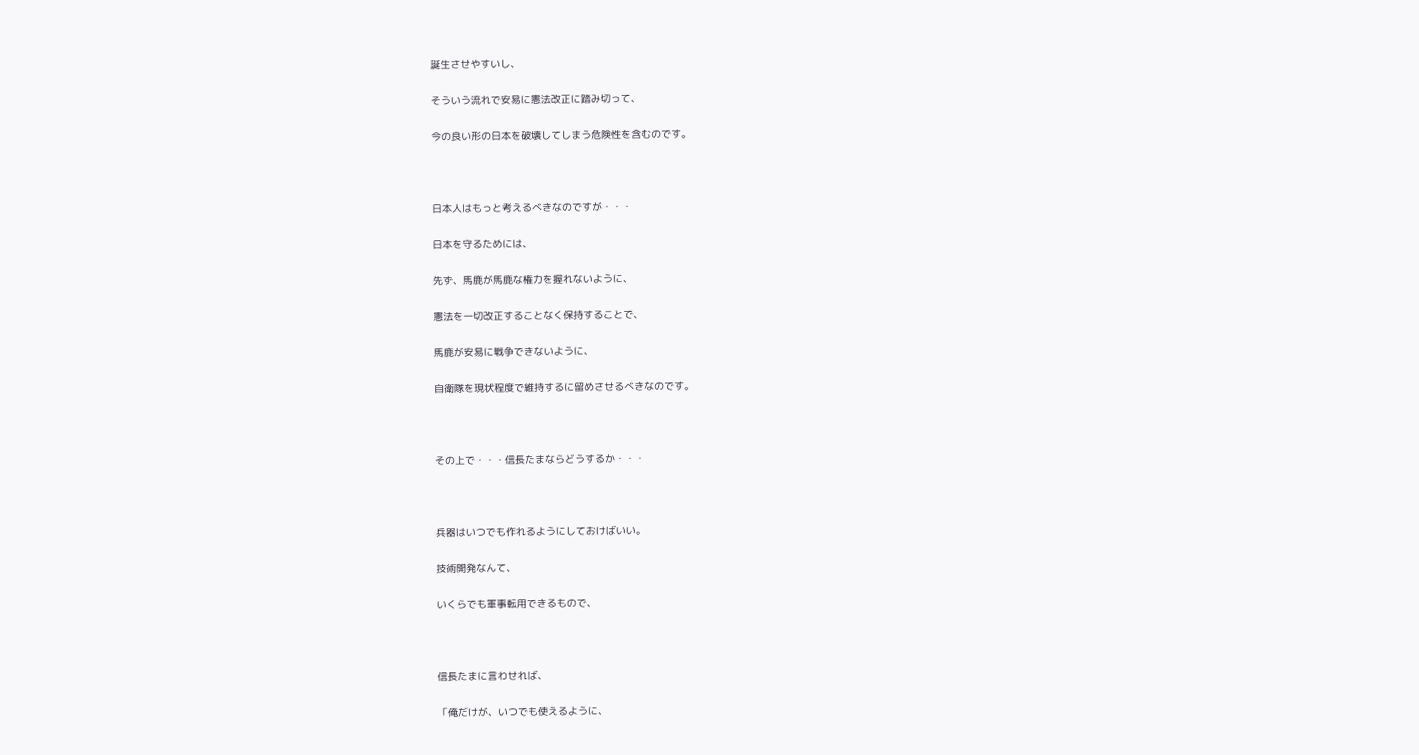誕生させやすいし、

そういう流れで安易に憲法改正に踏み切って、

今の良い形の日本を破壊してしまう危険性を含むのです。



日本人はもっと考えるべきなのですが・・・

日本を守るためには、

先ず、馬鹿が馬鹿な権力を握れないように、

憲法を一切改正することなく保持することで、

馬鹿が安易に戦争できないように、

自衛隊を現状程度で維持するに留めさせるべきなのです。



その上で・・・信長たまならどうするか・・・



兵器はいつでも作れるようにしておけばいい。

技術開発なんて、

いくらでも軍事転用できるもので、



信長たまに言わせれば、

「俺だけが、いつでも使えるように、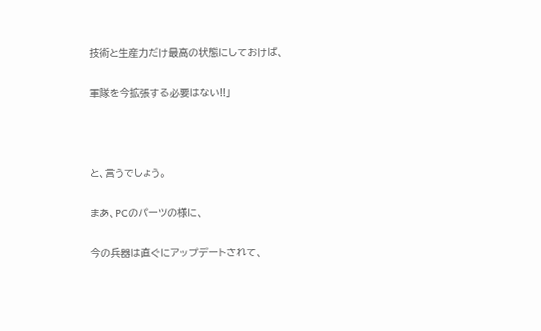技術と生産力だけ最高の状態にしておけば、

軍隊を今拡張する必要はない!!」



と、言うでしょう。

まあ、PCのパーツの様に、

今の兵器は直ぐにアップデートされて、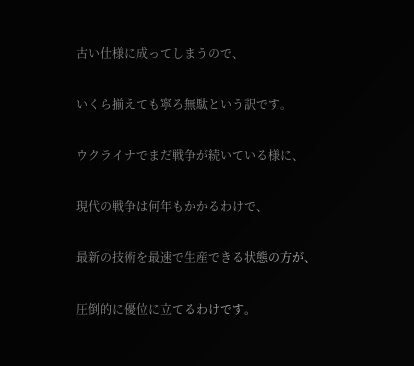古い仕様に成ってしまうので、

いくら揃えても寧ろ無駄という訳です。

ウクライナでまだ戦争が続いている様に、

現代の戦争は何年もかかるわけで、

最新の技術を最速で生産できる状態の方が、

圧倒的に優位に立てるわけです。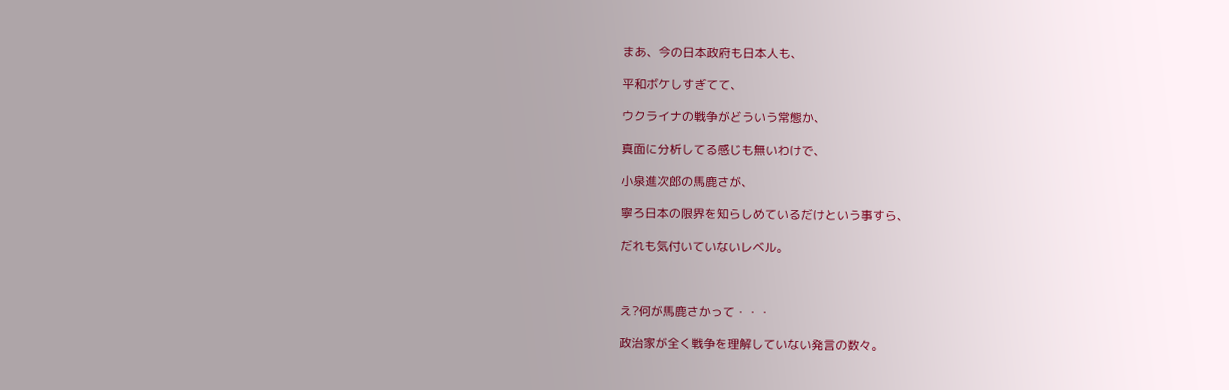まあ、今の日本政府も日本人も、

平和ボケしすぎてて、

ウクライナの戦争がどういう常態か、

真面に分析してる感じも無いわけで、

小泉進次郎の馬鹿さが、

寧ろ日本の限界を知らしめているだけという事すら、

だれも気付いていないレベル。



え?何が馬鹿さかって・・・

政治家が全く戦争を理解していない発言の数々。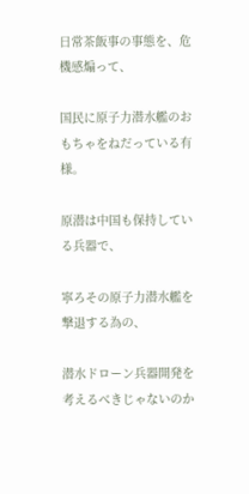日常茶飯事の事態を、危機感煽って、

国民に原子力潜水艦のおもちゃをねだっている有様。

原潜は中国も保持している兵器で、

寧ろその原子力潜水艦を撃退する為の、

潜水ドローン兵器開発を考えるべきじゃないのか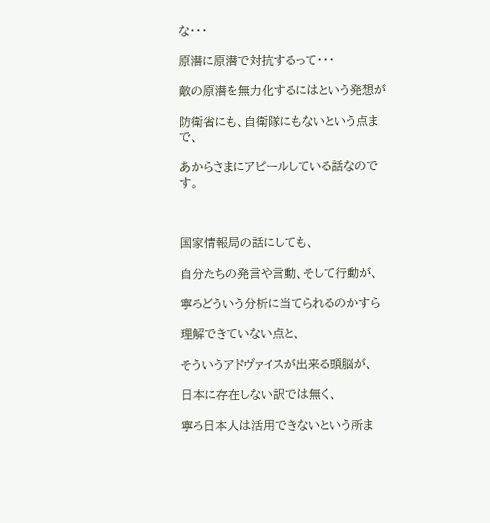な・・・

原潜に原潜で対抗するって・・・

敵の原潜を無力化するにはという発想が

防衛省にも、自衛隊にもないという点まで、

あからさまにアピールしている話なのです。



国家情報局の話にしても、

自分たちの発言や言動、そして行動が、

寧ろどういう分析に当てられるのかすら

理解できていない点と、

そういうアドヴァイスが出来る頭脳が、

日本に存在しない訳では無く、

寧ろ日本人は活用できないという所ま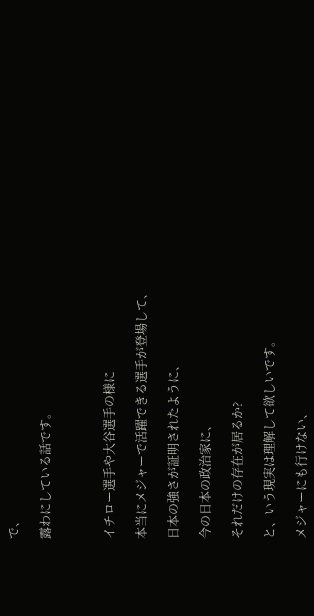で、

露わにしている話です。



イチロー選手や大谷選手の様に

本当にメジャーで活躍できる選手が登場して、

日本の強さが証明されたように、

今の日本の政治家に、

それだけの存在が居るか?

と、いう現実は理解して欲しいです。

メジャーにも行けない、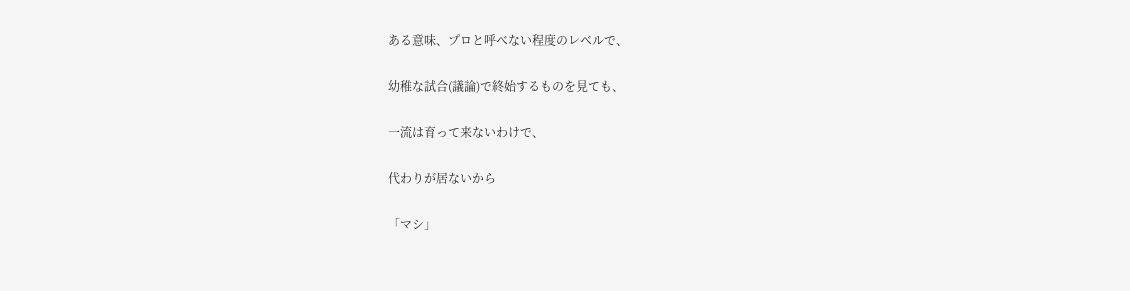ある意味、プロと呼べない程度のレベルで、

幼稚な試合(議論)で終始するものを見ても、

一流は育って来ないわけで、

代わりが居ないから

「マシ」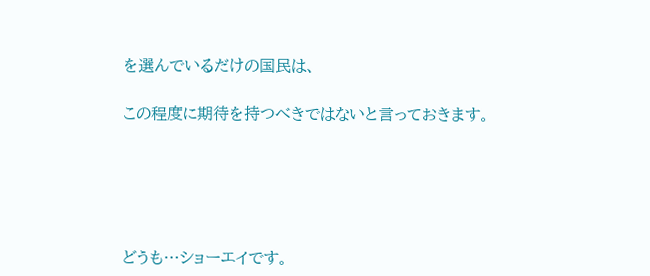を選んでいるだけの国民は、

この程度に期待を持つべきではないと言っておきます。





どうも…ショーエイです。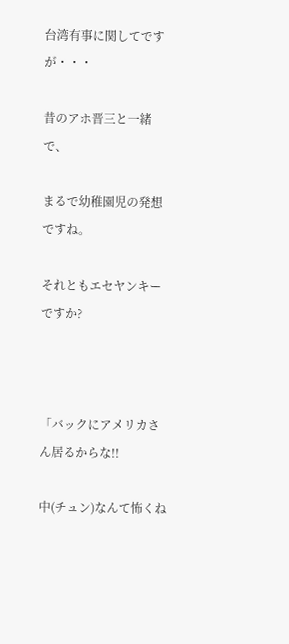台湾有事に関してですが・・・

昔のアホ晋三と一緒で、

まるで幼稚園児の発想ですね。

それともエセヤンキーですか?



「バックにアメリカさん居るからな!!

中(チュン)なんて怖くね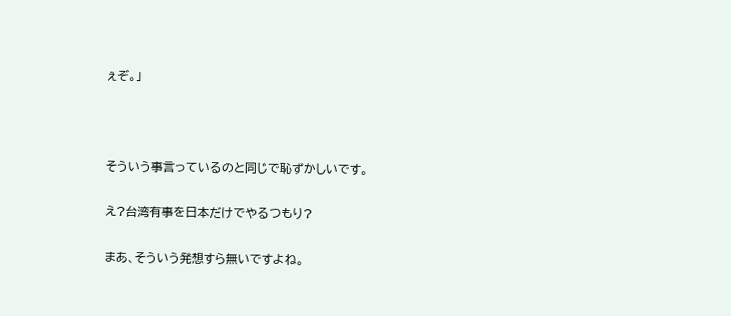ぇぞ。」



そういう事言っているのと同じで恥ずかしいです。

え?台湾有事を日本だけでやるつもり?

まあ、そういう発想すら無いですよね。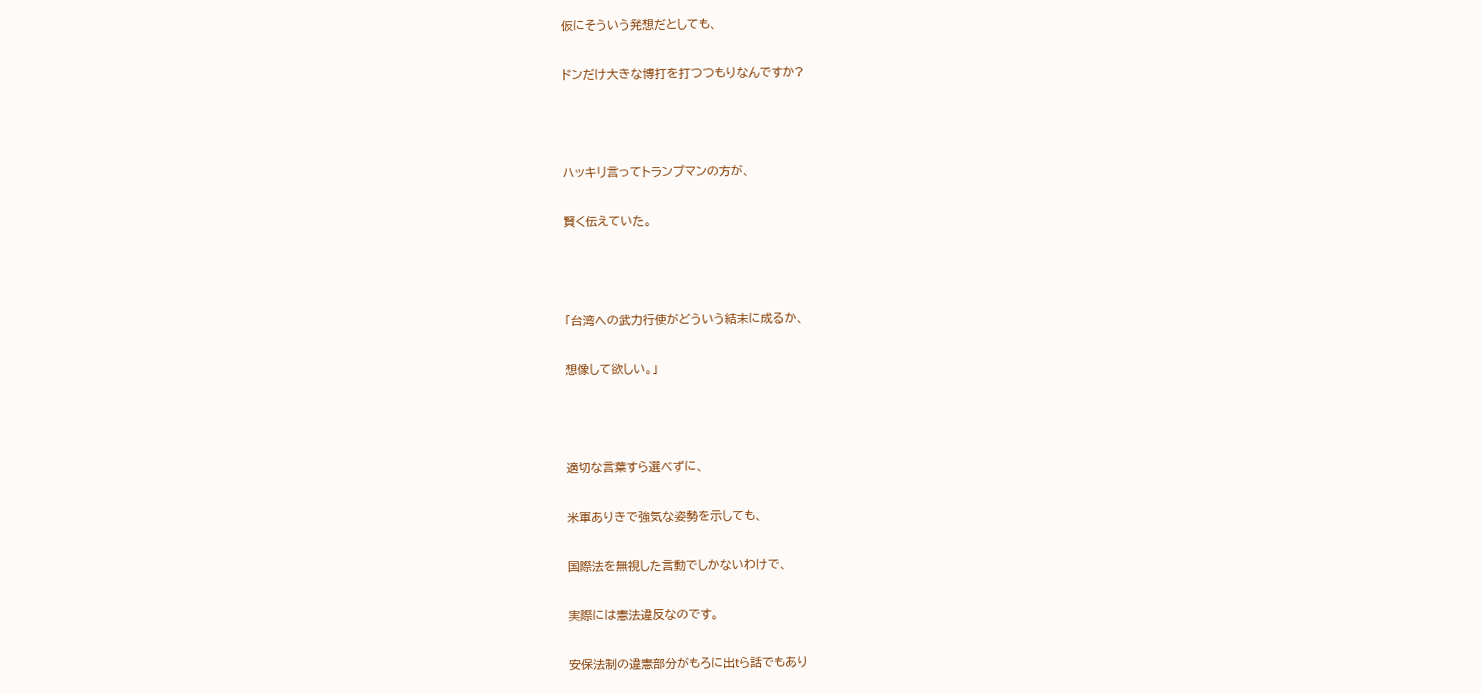仮にそういう発想だとしても、

ドンだけ大きな博打を打つつもりなんですか?



ハッキリ言ってトランプマンの方が、

賢く伝えていた。



「台湾への武力行使がどういう結末に成るか、

想像して欲しい。」



適切な言葉すら選べずに、

米軍ありきで強気な姿勢を示しても、

国際法を無視した言動でしかないわけで、

実際には憲法違反なのです。

安保法制の違憲部分がもろに出tら話でもあり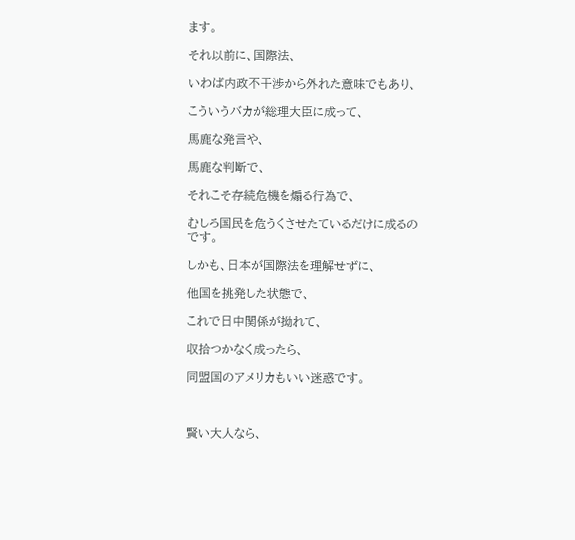ます。

それ以前に、国際法、

いわば内政不干渉から外れた意味でもあり、

こういうバカが総理大臣に成って、

馬鹿な発言や、

馬鹿な判断で、

それこそ存続危機を煽る行為で、

むしろ国民を危うくさせたているだけに成るのです。

しかも、日本が国際法を理解せずに、

他国を挑発した状態で、

これで日中関係が拗れて、

収拾つかなく成ったら、

同盟国のアメリカもいい迷惑です。



賢い大人なら、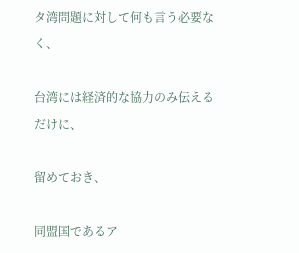タ湾問題に対して何も言う必要なく、

台湾には経済的な協力のみ伝えるだけに、

留めておき、

同盟国であるア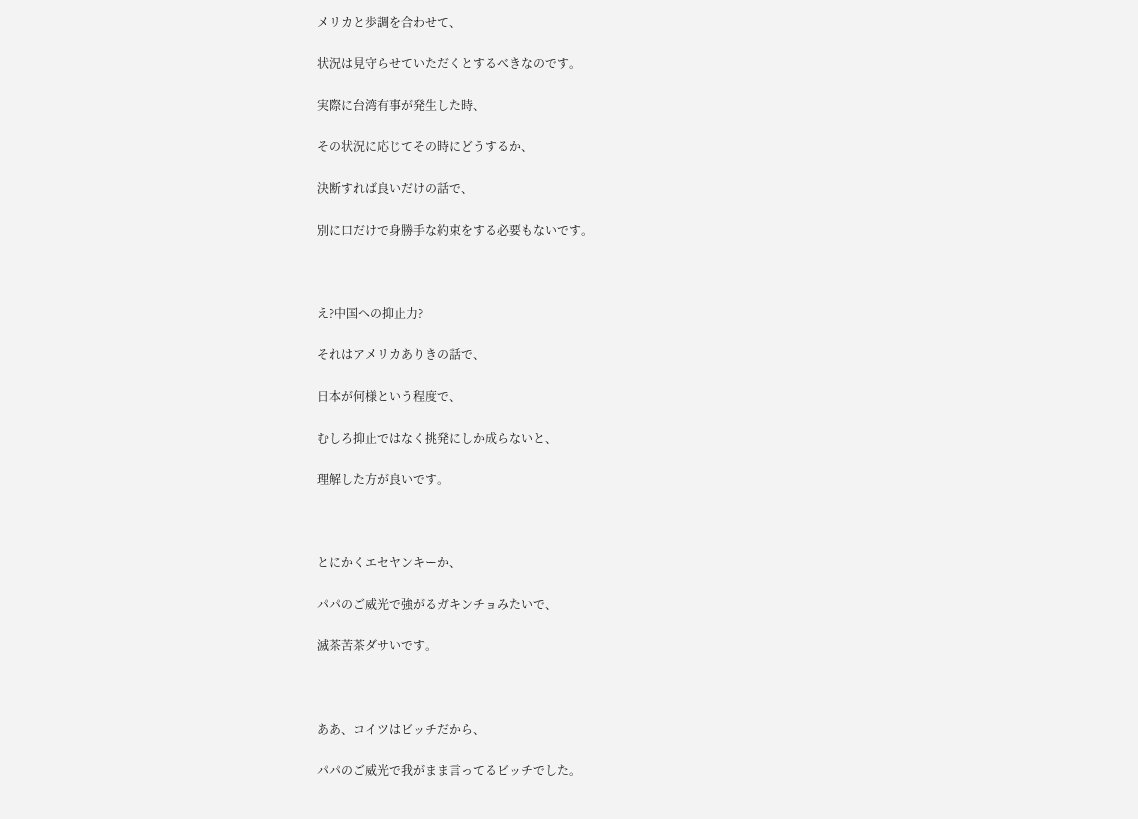メリカと歩調を合わせて、

状況は見守らせていただくとするべきなのです。

実際に台湾有事が発生した時、

その状況に応じてその時にどうするか、

決断すれば良いだけの話で、

別に口だけで身勝手な約束をする必要もないです。



え?中国への抑止力?

それはアメリカありきの話で、

日本が何様という程度で、

むしろ抑止ではなく挑発にしか成らないと、

理解した方が良いです。



とにかくエセヤンキーか、

パパのご威光で強がるガキンチョみたいで、

滅茶苦茶ダサいです。



ああ、コイツはビッチだから、

パパのご威光で我がまま言ってるビッチでした。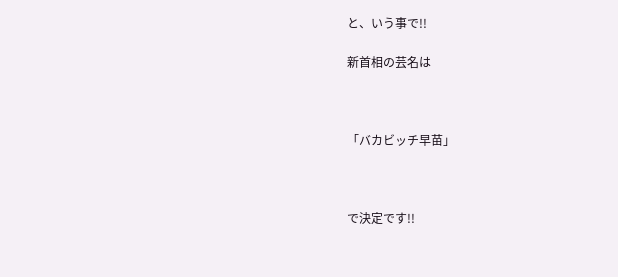と、いう事で!!

新首相の芸名は



「バカビッチ早苗」



で決定です!!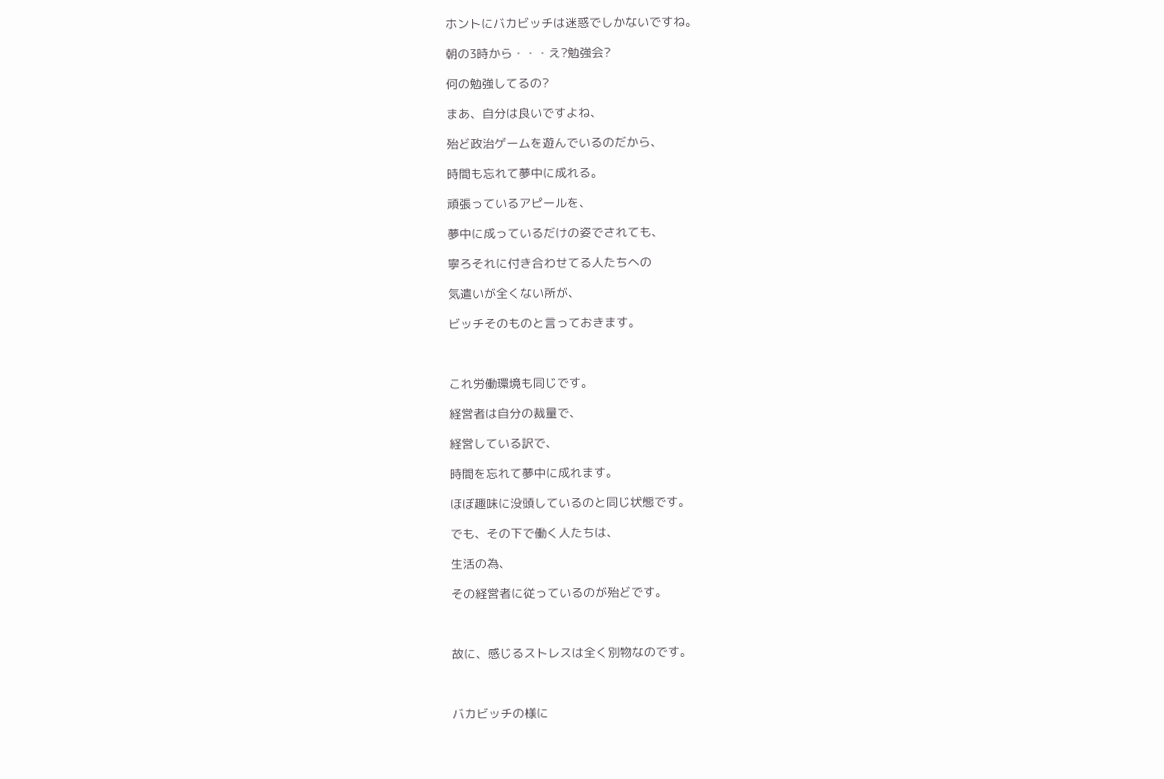ホントにバカビッチは迷惑でしかないですね。

朝の3時から・・・え?勉強会?

何の勉強してるの?

まあ、自分は良いですよね、

殆ど政治ゲームを遊んでいるのだから、

時間も忘れて夢中に成れる。

頑張っているアピールを、

夢中に成っているだけの姿でされても、

寧ろそれに付き合わせてる人たちへの

気遣いが全くない所が、

ビッチそのものと言っておきます。



これ労働環境も同じです。

経営者は自分の裁量で、

経営している訳で、

時間を忘れて夢中に成れます。

ほぼ趣味に没頭しているのと同じ状態です。

でも、その下で働く人たちは、

生活の為、

その経営者に従っているのが殆どです。



故に、感じるストレスは全く別物なのです。



バカビッチの様に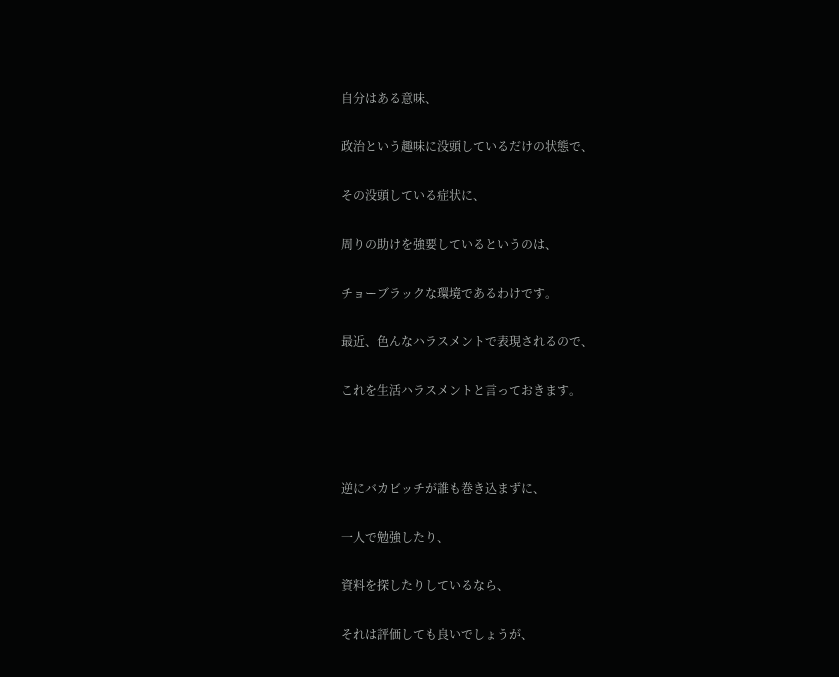自分はある意味、

政治という趣味に没頭しているだけの状態で、

その没頭している症状に、

周りの助けを強要しているというのは、

チョーブラックな環境であるわけです。

最近、色んなハラスメントで表現されるので、

これを生活ハラスメントと言っておきます。



逆にバカビッチが誰も巻き込まずに、

一人で勉強したり、

資料を探したりしているなら、

それは評価しても良いでしょうが、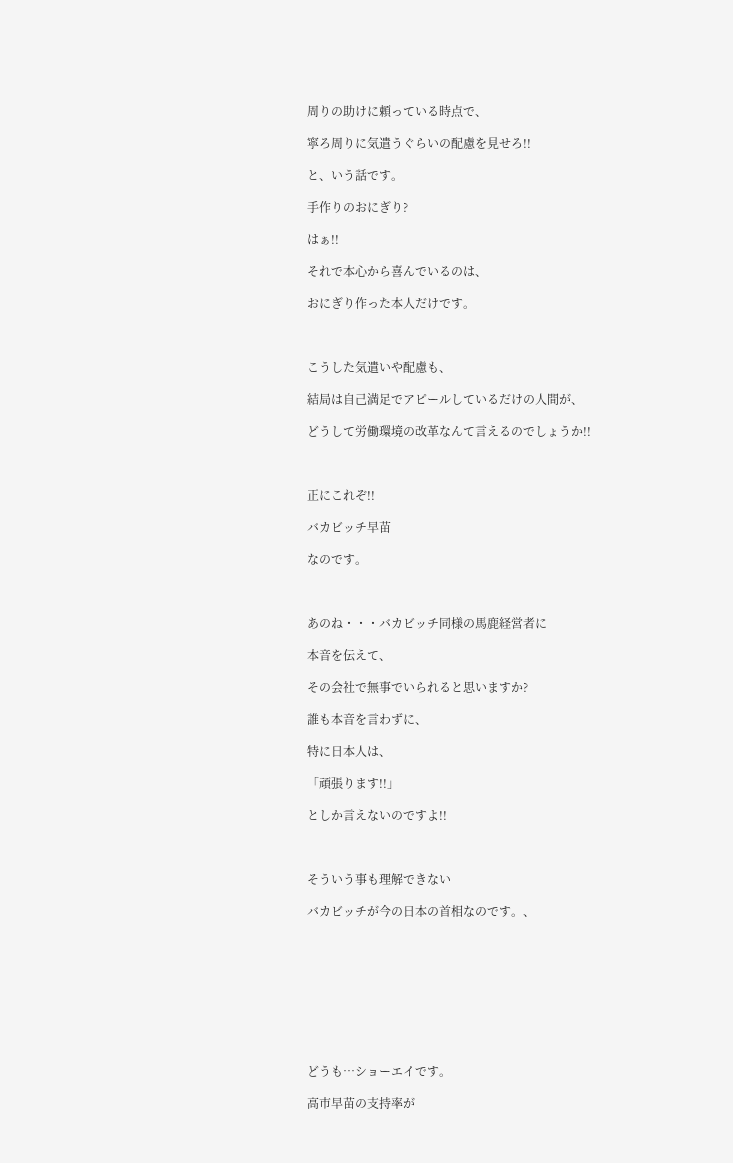周りの助けに頼っている時点で、

寧ろ周りに気遣うぐらいの配慮を見せろ!!

と、いう話です。

手作りのおにぎり?

はぁ!!

それで本心から喜んでいるのは、

おにぎり作った本人だけです。



こうした気遣いや配慮も、

結局は自己満足でアピールしているだけの人間が、

どうして労働環境の改革なんて言えるのでしょうか!!



正にこれぞ!!

バカビッチ早苗

なのです。



あのね・・・バカビッチ同様の馬鹿経営者に

本音を伝えて、

その会社で無事でいられると思いますか?

誰も本音を言わずに、

特に日本人は、

「頑張ります!!」

としか言えないのですよ!!



そういう事も理解できない

バカビッチが今の日本の首相なのです。、









どうも…ショーエイです。

高市早苗の支持率が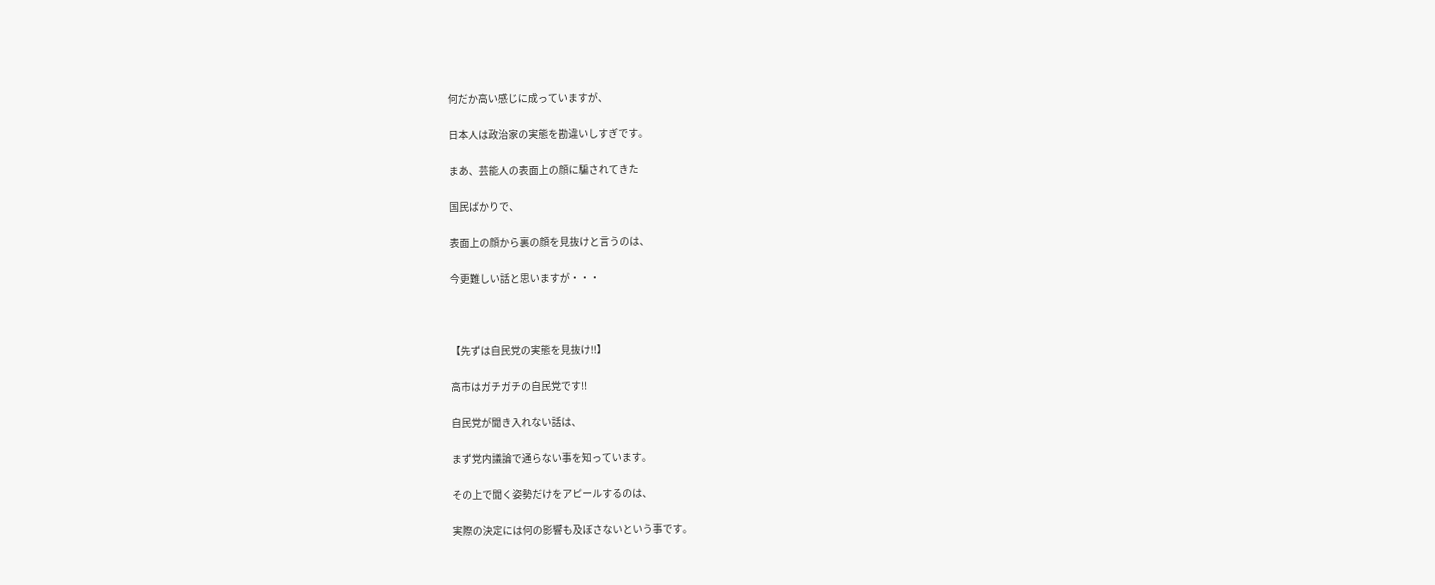何だか高い感じに成っていますが、

日本人は政治家の実態を勘違いしすぎです。

まあ、芸能人の表面上の顔に騙されてきた

国民ばかりで、

表面上の顔から裏の顔を見抜けと言うのは、

今更難しい話と思いますが・・・



【先ずは自民党の実態を見抜け!!】

高市はガチガチの自民党です!!

自民党が聞き入れない話は、

まず党内議論で通らない事を知っています。

その上で聞く姿勢だけをアピールするのは、

実際の決定には何の影響も及ぼさないという事です。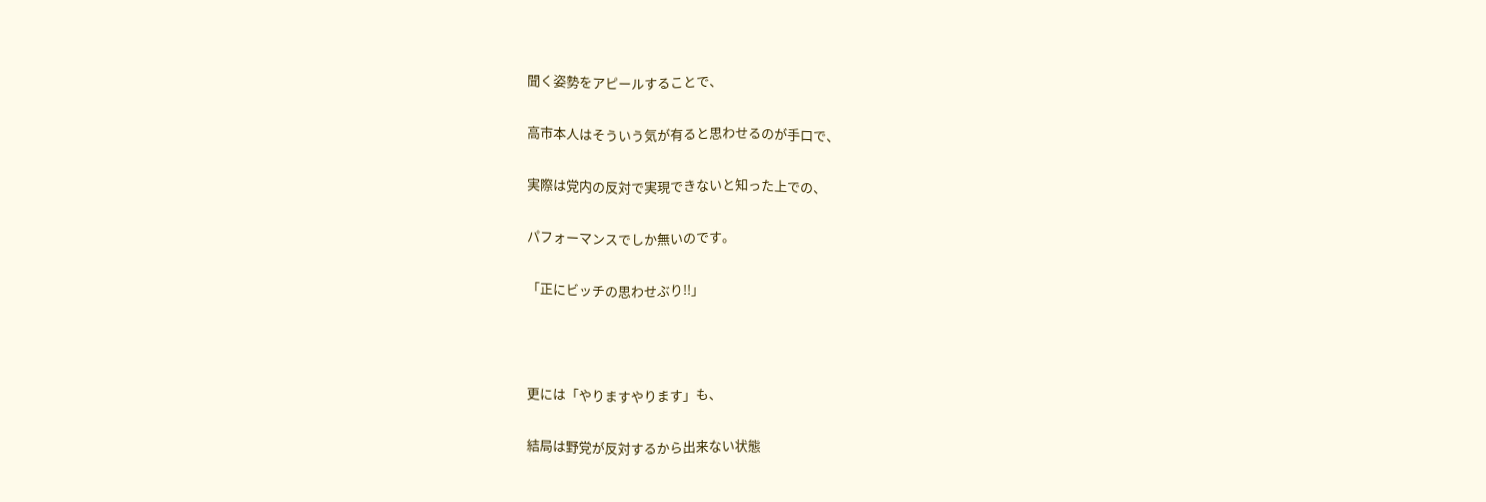聞く姿勢をアピールすることで、

高市本人はそういう気が有ると思わせるのが手口で、

実際は党内の反対で実現できないと知った上での、

パフォーマンスでしか無いのです。

「正にビッチの思わせぶり!!」



更には「やりますやります」も、

結局は野党が反対するから出来ない状態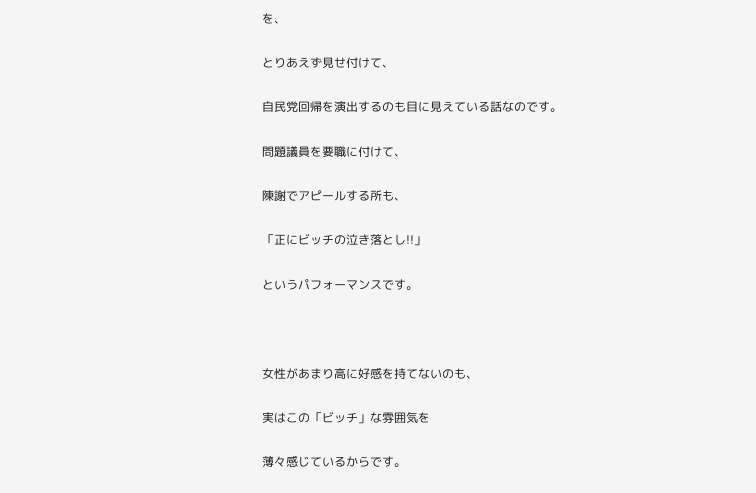を、

とりあえず見せ付けて、

自民党回帰を演出するのも目に見えている話なのです。

問題議員を要職に付けて、

陳謝でアピールする所も、

「正にビッチの泣き落とし!!」

というパフォーマンスです。



女性があまり高に好感を持てないのも、

実はこの「ビッチ」な雰囲気を

薄々感じているからです。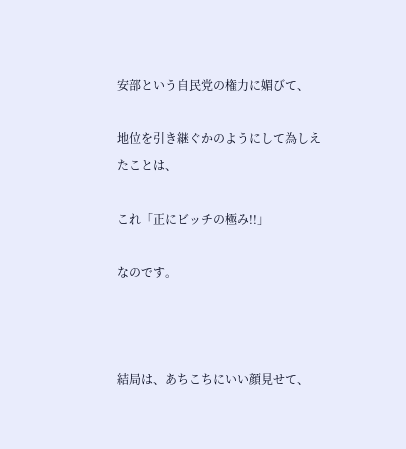安部という自民党の権力に媚びて、

地位を引き継ぐかのようにして為しえたことは、

これ「正にビッチの極み!!」

なのです。



結局は、あちこちにいい顔見せて、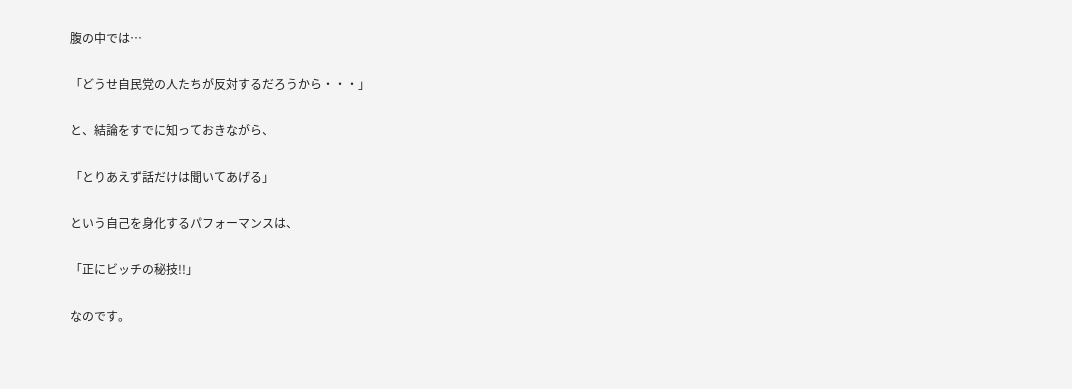腹の中では…

「どうせ自民党の人たちが反対するだろうから・・・」

と、結論をすでに知っておきながら、

「とりあえず話だけは聞いてあげる」

という自己を身化するパフォーマンスは、

「正にビッチの秘技!!」

なのです。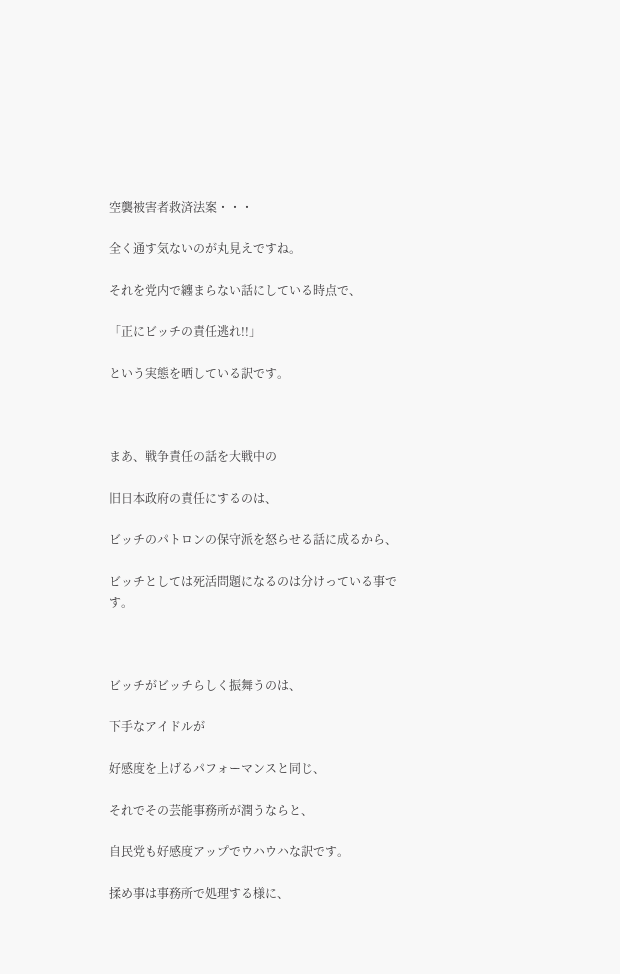空襲被害者救済法案・・・

全く通す気ないのが丸見えですね。

それを党内で纏まらない話にしている時点で、

「正にビッチの責任逃れ!!」

という実態を晒している訳です。



まあ、戦争責任の話を大戦中の

旧日本政府の責任にするのは、

ビッチのパトロンの保守派を怒らせる話に成るから、

ビッチとしては死活問題になるのは分けっている事です。



ビッチがビッチらしく振舞うのは、

下手なアイドルが

好感度を上げるパフォーマンスと同じ、

それでその芸能事務所が潤うならと、

自民党も好感度アップでウハウハな訳です。

揉め事は事務所で処理する様に、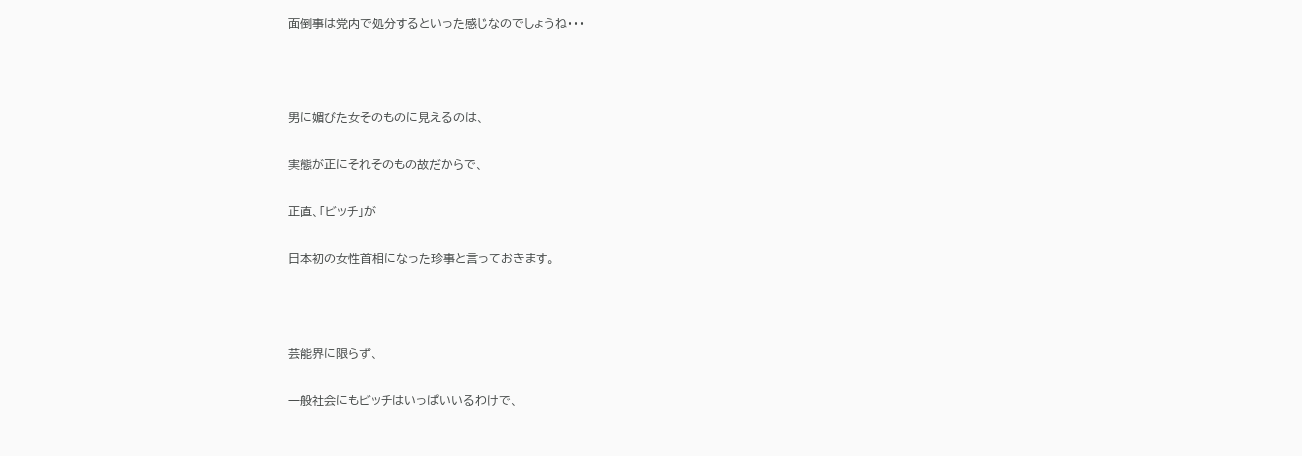面倒事は党内で処分するといった感じなのでしょうね・・・



男に媚びた女そのものに見えるのは、

実態が正にそれそのもの故だからで、

正直、「ビッチ」が

日本初の女性首相になった珍事と言っておきます。



芸能界に限らず、

一般社会にもビッチはいっぱいいるわけで、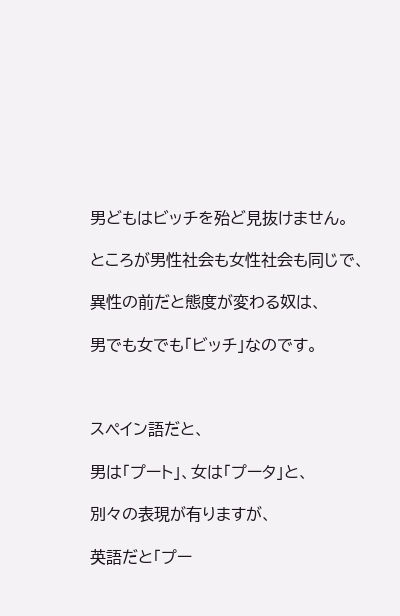男どもはビッチを殆ど見抜けません。

ところが男性社会も女性社会も同じで、

異性の前だと態度が変わる奴は、

男でも女でも「ビッチ」なのです。



スペイン語だと、

男は「プート」、女は「プータ」と、

別々の表現が有りますが、

英語だと「プー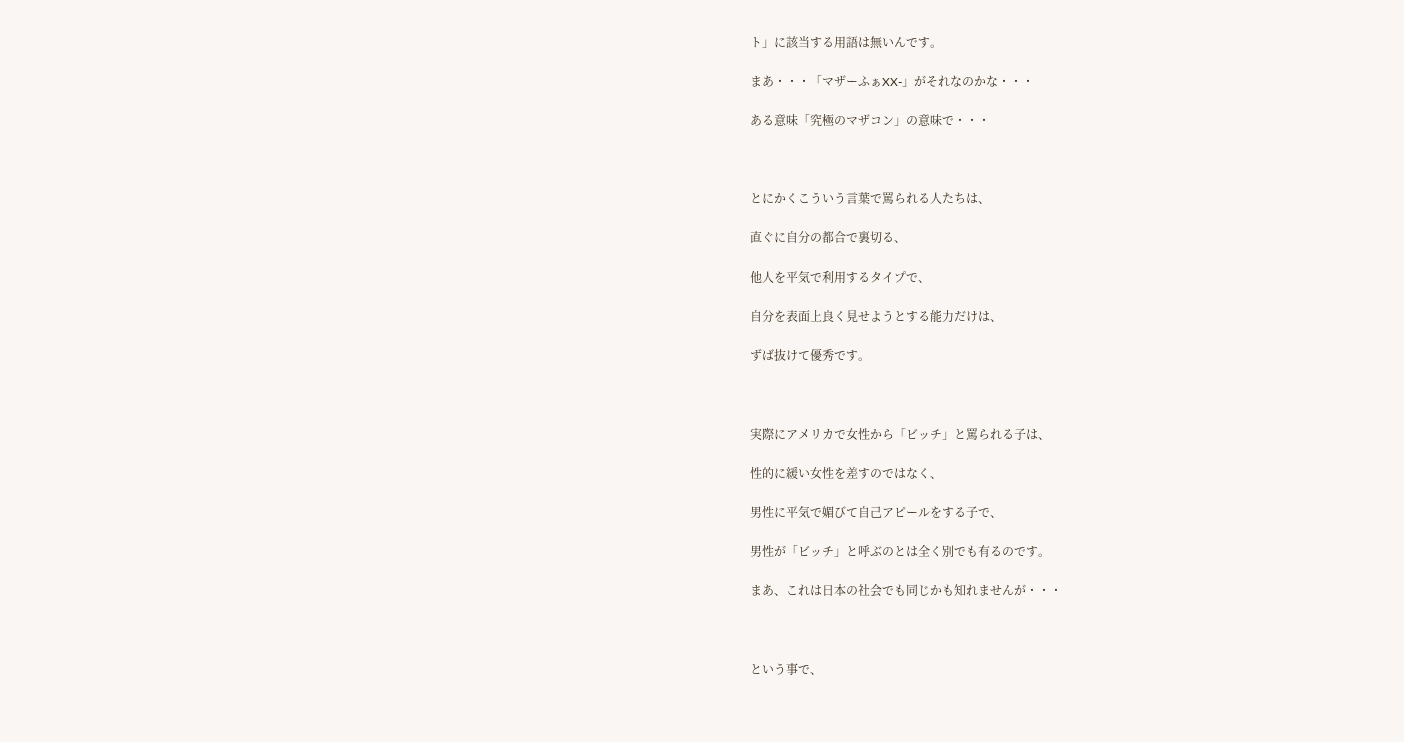ト」に該当する用語は無いんです。

まあ・・・「マザーふぁXX-」がそれなのかな・・・

ある意味「究極のマザコン」の意味で・・・



とにかくこういう言葉で罵られる人たちは、

直ぐに自分の都合で裏切る、

他人を平気で利用するタイプで、

自分を表面上良く見せようとする能力だけは、

ずば抜けて優秀です。



実際にアメリカで女性から「ビッチ」と罵られる子は、

性的に緩い女性を差すのではなく、

男性に平気で媚びて自己アピールをする子で、

男性が「ビッチ」と呼ぶのとは全く別でも有るのです。

まあ、これは日本の社会でも同じかも知れませんが・・・



という事で、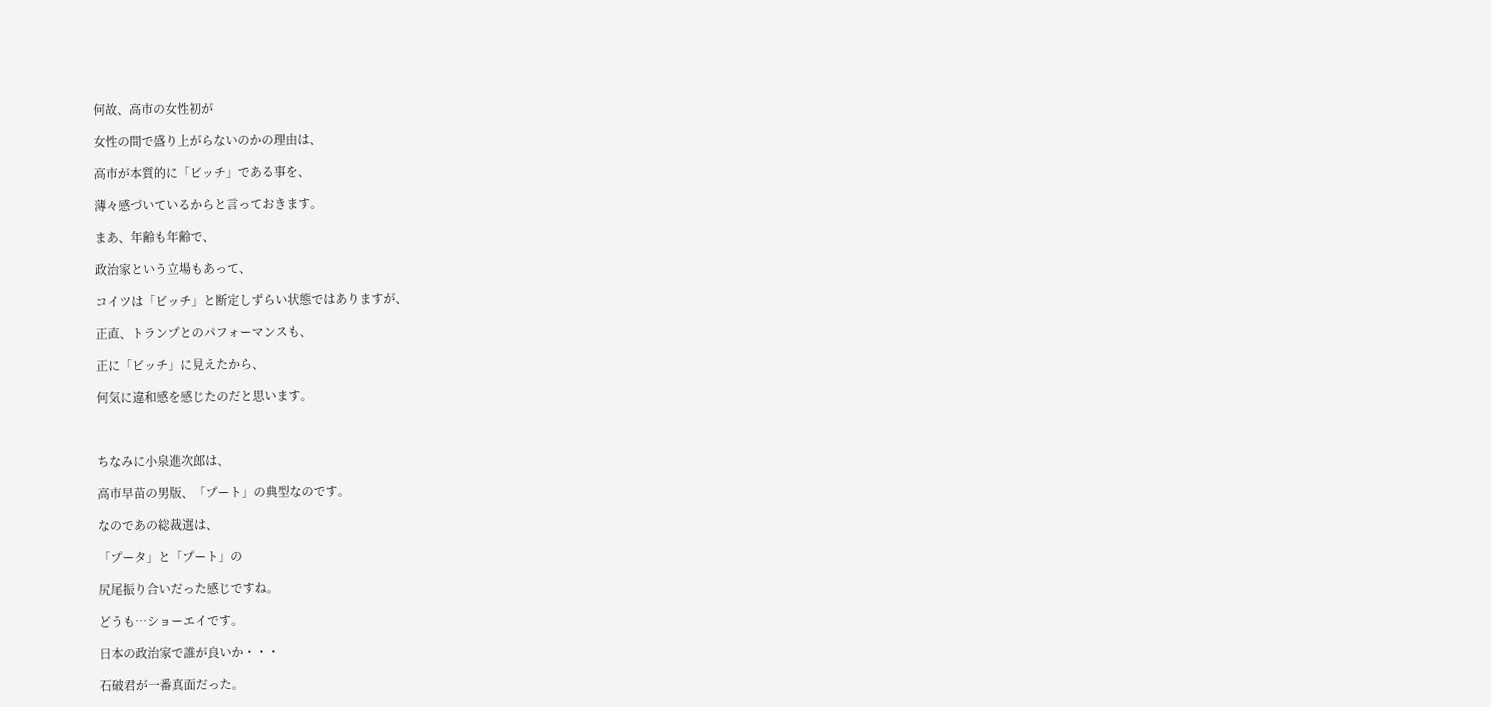何故、高市の女性初が

女性の間で盛り上がらないのかの理由は、

高市が本質的に「ビッチ」である事を、

薄々感づいているからと言っておきます。

まあ、年齢も年齢で、

政治家という立場もあって、

コイツは「ビッチ」と断定しずらい状態ではありますが、

正直、トランプとのパフォーマンスも、

正に「ビッチ」に見えたから、

何気に違和感を感じたのだと思います。



ちなみに小泉進次郎は、

高市早苗の男版、「プート」の典型なのです。

なのであの総裁選は、

「プータ」と「プート」の

尻尾振り合いだった感じですね。

どうも…ショーエイです。

日本の政治家で誰が良いか・・・

石破君が一番真面だった。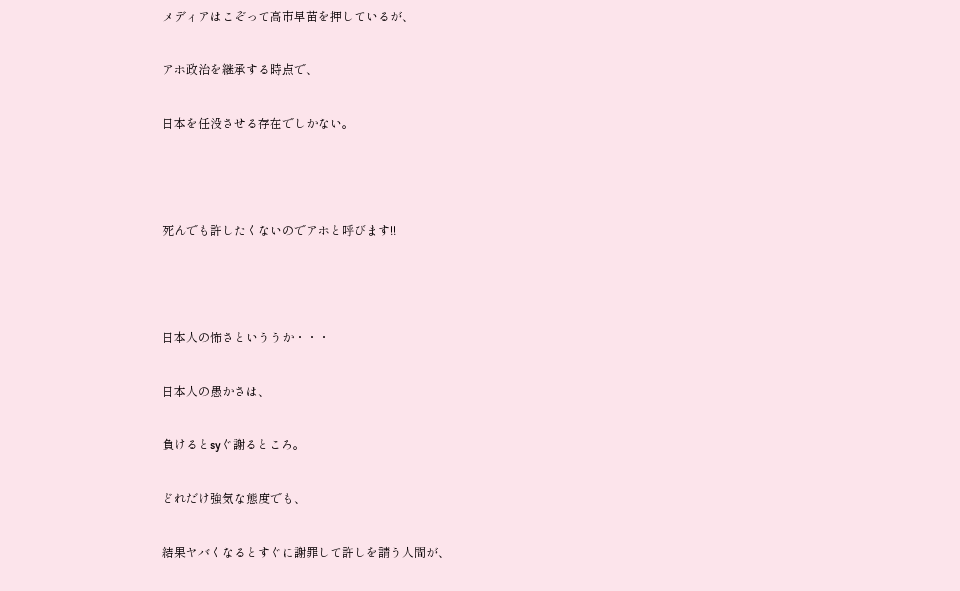メディアはこぞって高市早苗を押しているが、

アホ政治を継承する時点で、

日本を任没させる存在でしかない。



死んでも許したくないのでアホと呼びます!!



日本人の怖さといううか・・・

日本人の愚かさは、

負けるとsyぐ謝るところ。

どれだけ強気な態度でも、

結果ヤバくなるとすぐに謝罪して許しを請う人間が、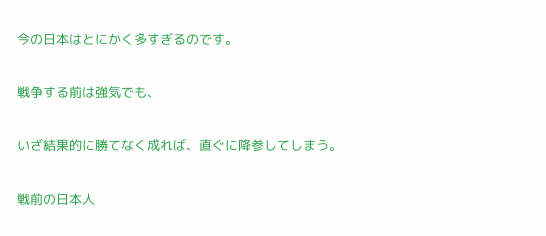今の日本はとにかく多すぎるのです。

戦争する前は強気でも、

いざ結果的に勝てなく成れば、直ぐに降参してしまう。

戦前の日本人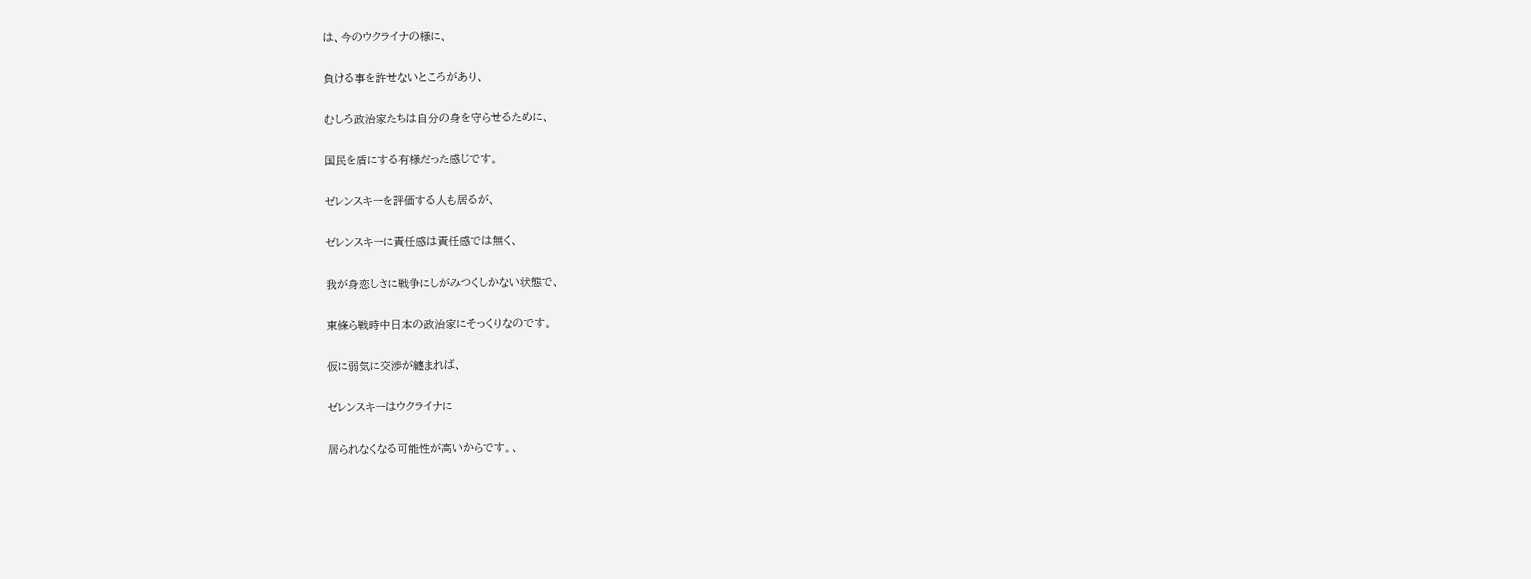は、今のウクライナの様に、

負ける事を許せないところがあり、

むしろ政治家たちは自分の身を守らせるために、

国民を盾にする有様だった感じです。

ゼレンスキーを評価する人も居るが、

ゼレンスキーに責任感は責任感では無く、

我が身恋しさに戦争にしがみつくしかない状態で、

東條ら戦時中日本の政治家にそっくりなのです。

仮に弱気に交渉が纏まれば、

ゼレンスキーはウクライナに

居られなくなる可能性が高いからです。、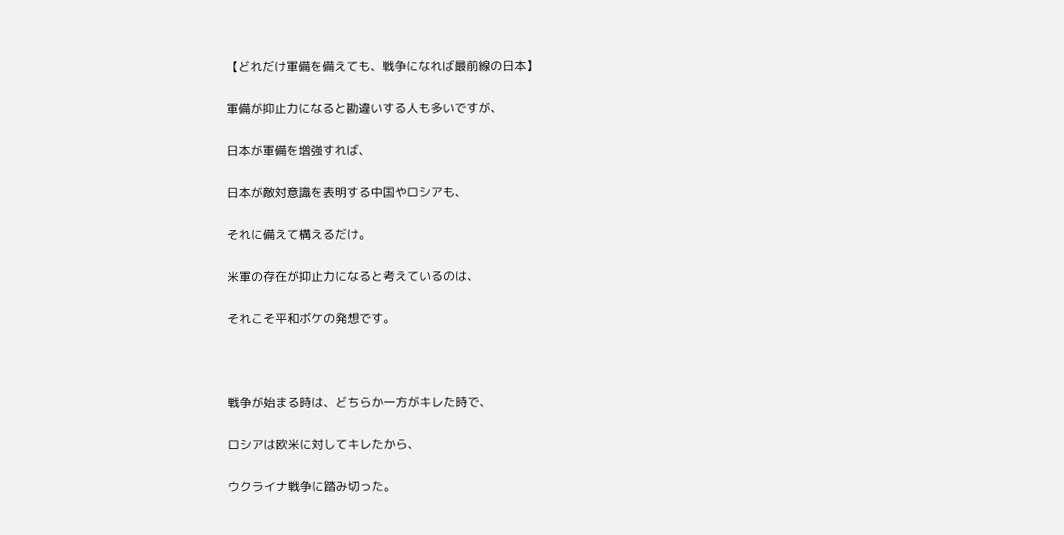【どれだけ軍備を備えても、戦争になれば最前線の日本】

軍備が抑止力になると勘違いする人も多いですが、

日本が軍備を増強すれば、

日本が敵対意識を表明する中国やロシアも、

それに備えて構えるだけ。

米軍の存在が抑止力になると考えているのは、

それこそ平和ボケの発想です。



戦争が始まる時は、どちらか一方がキレた時で、

ロシアは欧米に対してキレたから、

ウクライナ戦争に踏み切った。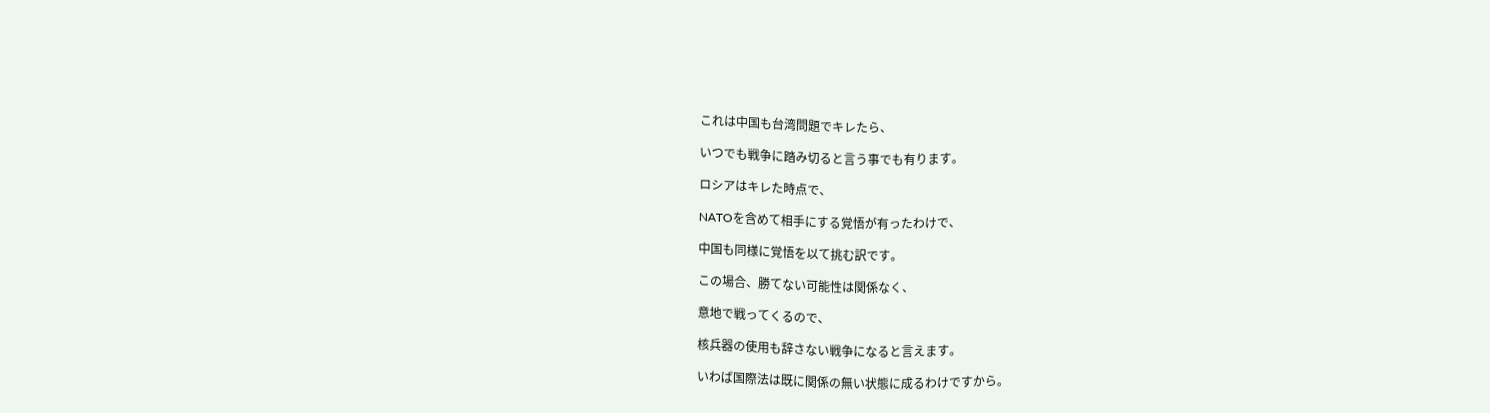これは中国も台湾問題でキレたら、

いつでも戦争に踏み切ると言う事でも有ります。

ロシアはキレた時点で、

NATOを含めて相手にする覚悟が有ったわけで、

中国も同様に覚悟を以て挑む訳です。

この場合、勝てない可能性は関係なく、

意地で戦ってくるので、

核兵器の使用も辞さない戦争になると言えます。

いわば国際法は既に関係の無い状態に成るわけですから。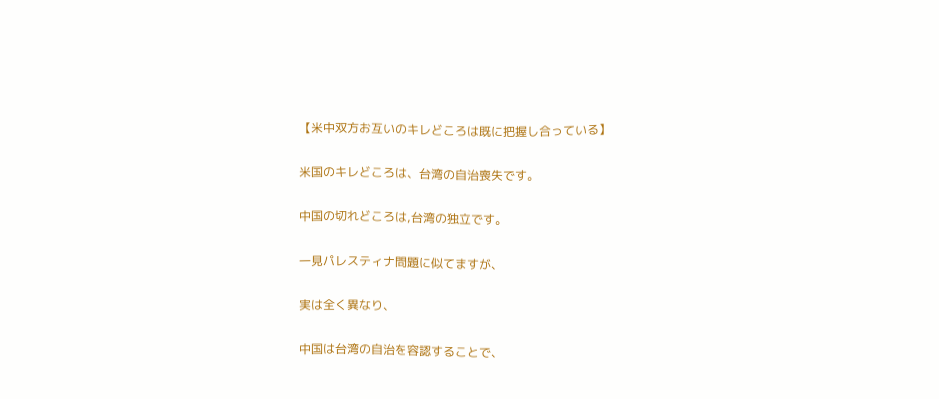【米中双方お互いのキレどころは既に把握し合っている】

米国のキレどころは、台湾の自治喪失です。

中国の切れどころは,台湾の独立です。

一見パレスティナ問題に似てますが、

実は全く異なり、

中国は台湾の自治を容認することで、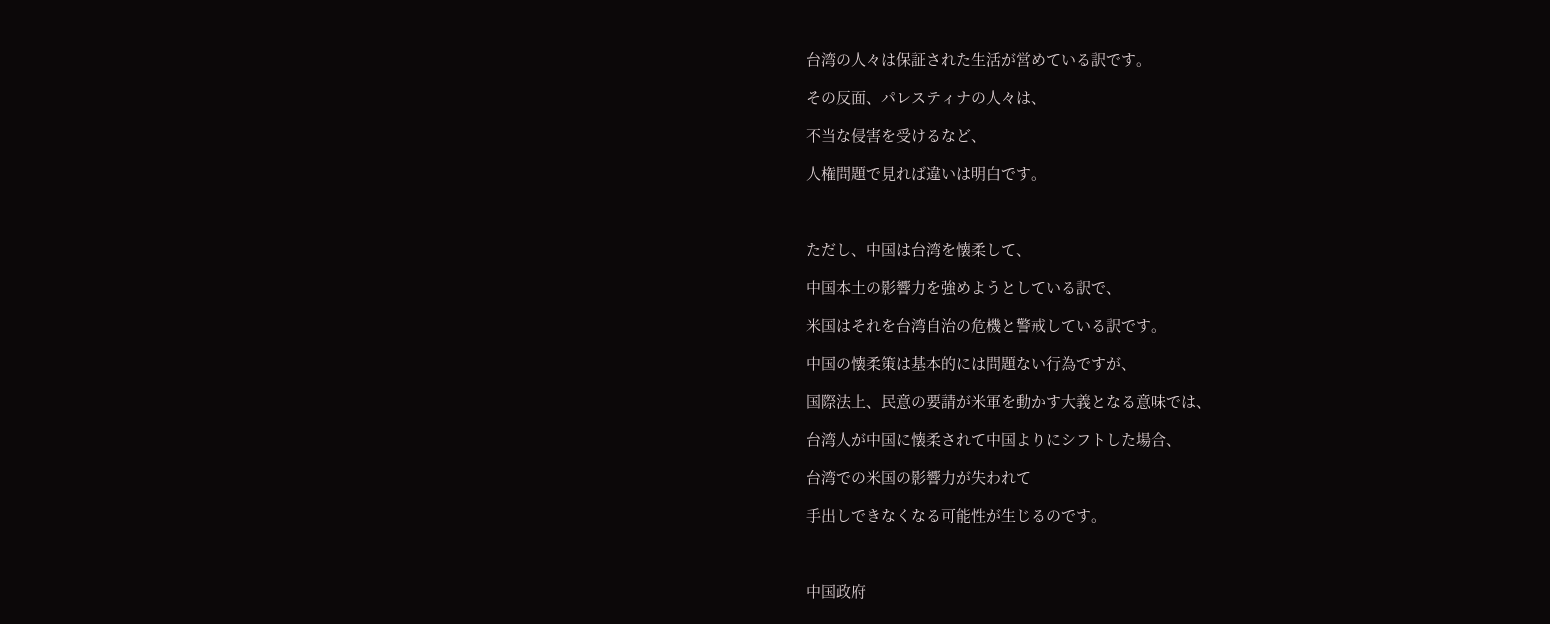台湾の人々は保証された生活が営めている訳です。

その反面、パレスティナの人々は、

不当な侵害を受けるなど、

人権問題で見れば違いは明白です。



ただし、中国は台湾を懐柔して、

中国本土の影響力を強めようとしている訳で、

米国はそれを台湾自治の危機と警戒している訳です。

中国の懐柔策は基本的には問題ない行為ですが、

国際法上、民意の要請が米軍を動かす大義となる意味では、

台湾人が中国に懐柔されて中国よりにシフトした場合、

台湾での米国の影響力が失われて

手出しできなくなる可能性が生じるのです。



中国政府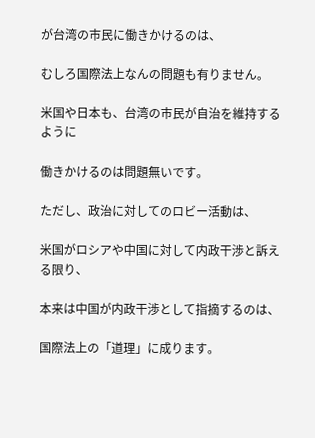が台湾の市民に働きかけるのは、

むしろ国際法上なんの問題も有りません。

米国や日本も、台湾の市民が自治を維持するように

働きかけるのは問題無いです。

ただし、政治に対してのロビー活動は、

米国がロシアや中国に対して内政干渉と訴える限り、

本来は中国が内政干渉として指摘するのは、

国際法上の「道理」に成ります。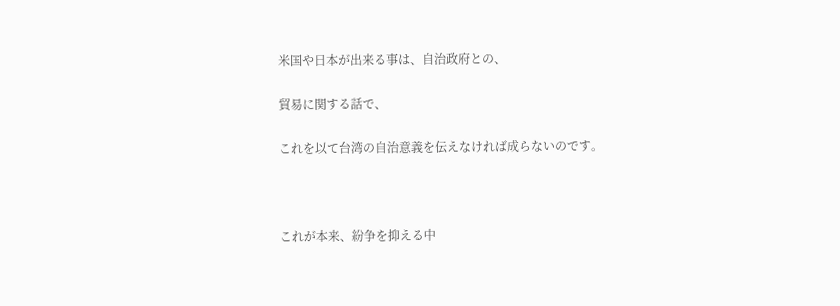米国や日本が出来る事は、自治政府との、

貿易に関する話で、

これを以て台湾の自治意義を伝えなければ成らないのです。



これが本来、紛争を抑える中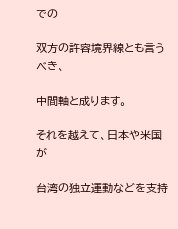での

双方の許容境界線とも言うべき、

中間軸と成ります。

それを越えて、日本や米国が

台湾の独立運動などを支持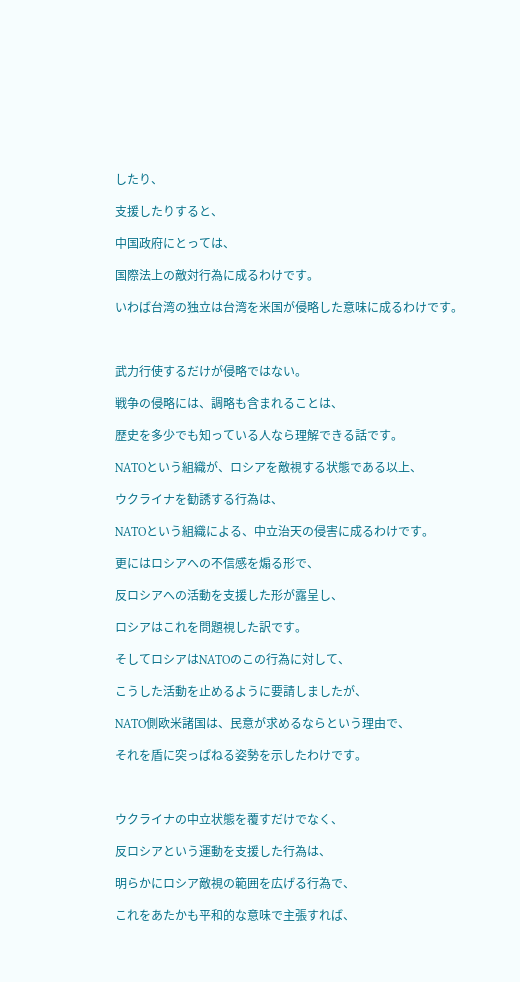したり、

支援したりすると、

中国政府にとっては、

国際法上の敵対行為に成るわけです。

いわば台湾の独立は台湾を米国が侵略した意味に成るわけです。



武力行使するだけが侵略ではない。

戦争の侵略には、調略も含まれることは、

歴史を多少でも知っている人なら理解できる話です。

NATOという組織が、ロシアを敵視する状態である以上、

ウクライナを勧誘する行為は、

NATOという組織による、中立治天の侵害に成るわけです。

更にはロシアへの不信感を煽る形で、

反ロシアへの活動を支援した形が露呈し、

ロシアはこれを問題視した訳です。

そしてロシアはNATOのこの行為に対して、

こうした活動を止めるように要請しましたが、

NATO側欧米諸国は、民意が求めるならという理由で、

それを盾に突っぱねる姿勢を示したわけです。



ウクライナの中立状態を覆すだけでなく、

反ロシアという運動を支援した行為は、

明らかにロシア敵視の範囲を広げる行為で、

これをあたかも平和的な意味で主張すれば、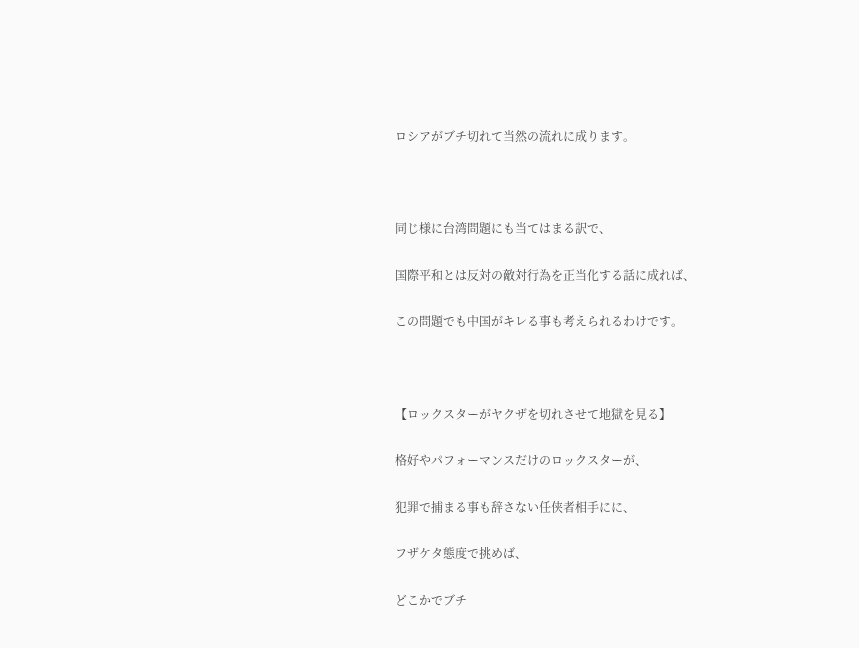ロシアがブチ切れて当然の流れに成ります。



同じ様に台湾問題にも当てはまる訳で、

国際平和とは反対の敵対行為を正当化する話に成れば、

この問題でも中国がキレる事も考えられるわけです。



【ロックスターがヤクザを切れさせて地獄を見る】

格好やパフォーマンスだけのロックスターが、

犯罪で捕まる事も辞さない任侠者相手にに、

フザケタ態度で挑めば、

どこかでブチ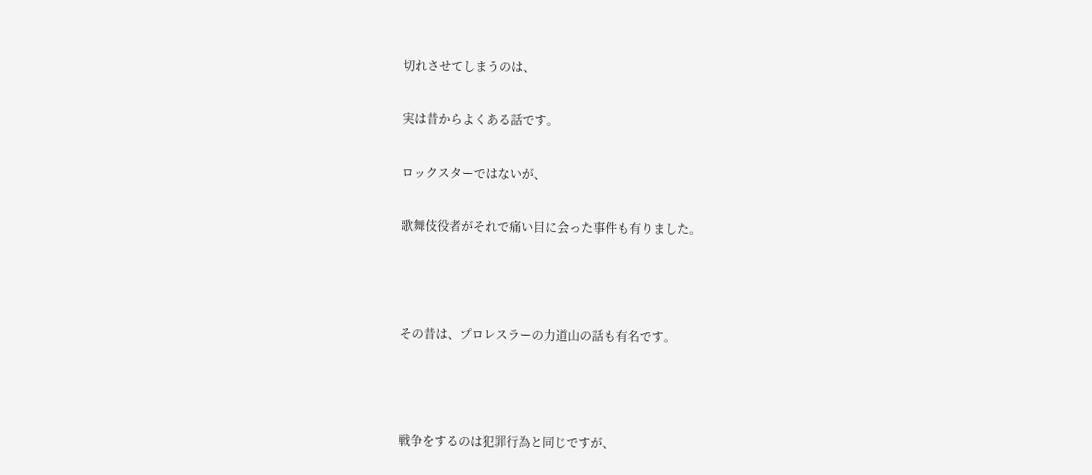切れさせてしまうのは、

実は昔からよくある話です。

ロックスターではないが、

歌舞伎役者がそれで痛い目に会った事件も有りました。



その昔は、プロレスラーの力道山の話も有名です。



戦争をするのは犯罪行為と同じですが、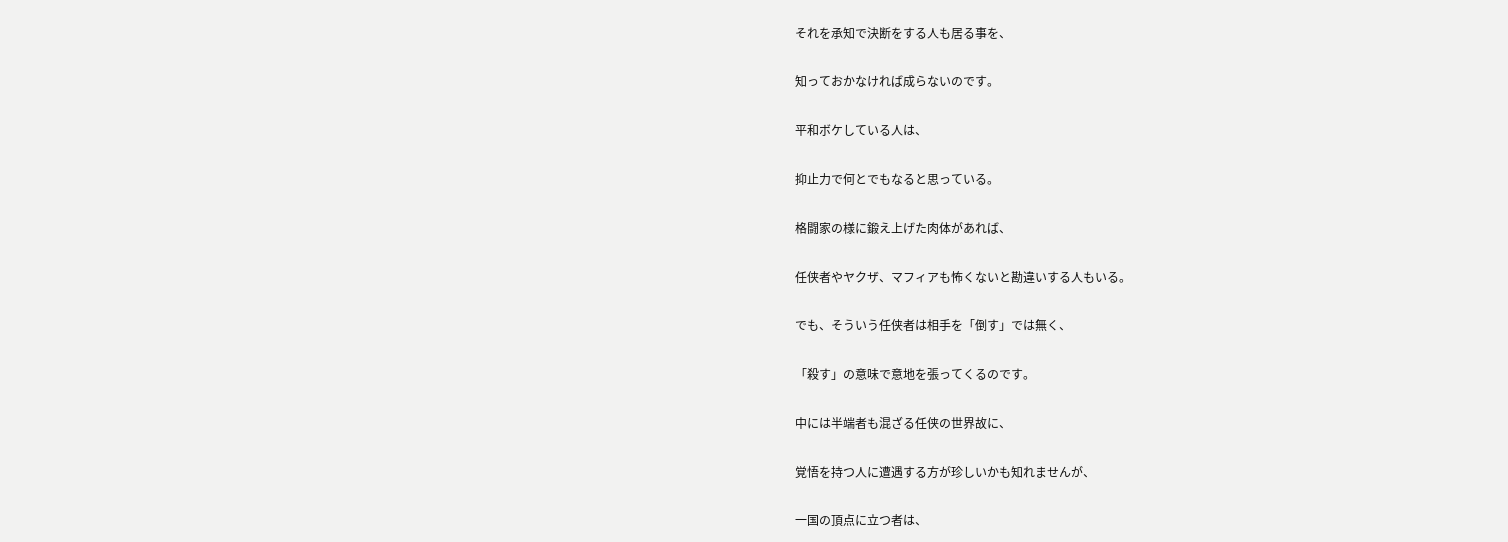それを承知で決断をする人も居る事を、

知っておかなければ成らないのです。

平和ボケしている人は、

抑止力で何とでもなると思っている。

格闘家の様に鍛え上げた肉体があれば、

任侠者やヤクザ、マフィアも怖くないと勘違いする人もいる。

でも、そういう任侠者は相手を「倒す」では無く、

「殺す」の意味で意地を張ってくるのです。

中には半端者も混ざる任侠の世界故に、

覚悟を持つ人に遭遇する方が珍しいかも知れませんが、

一国の頂点に立つ者は、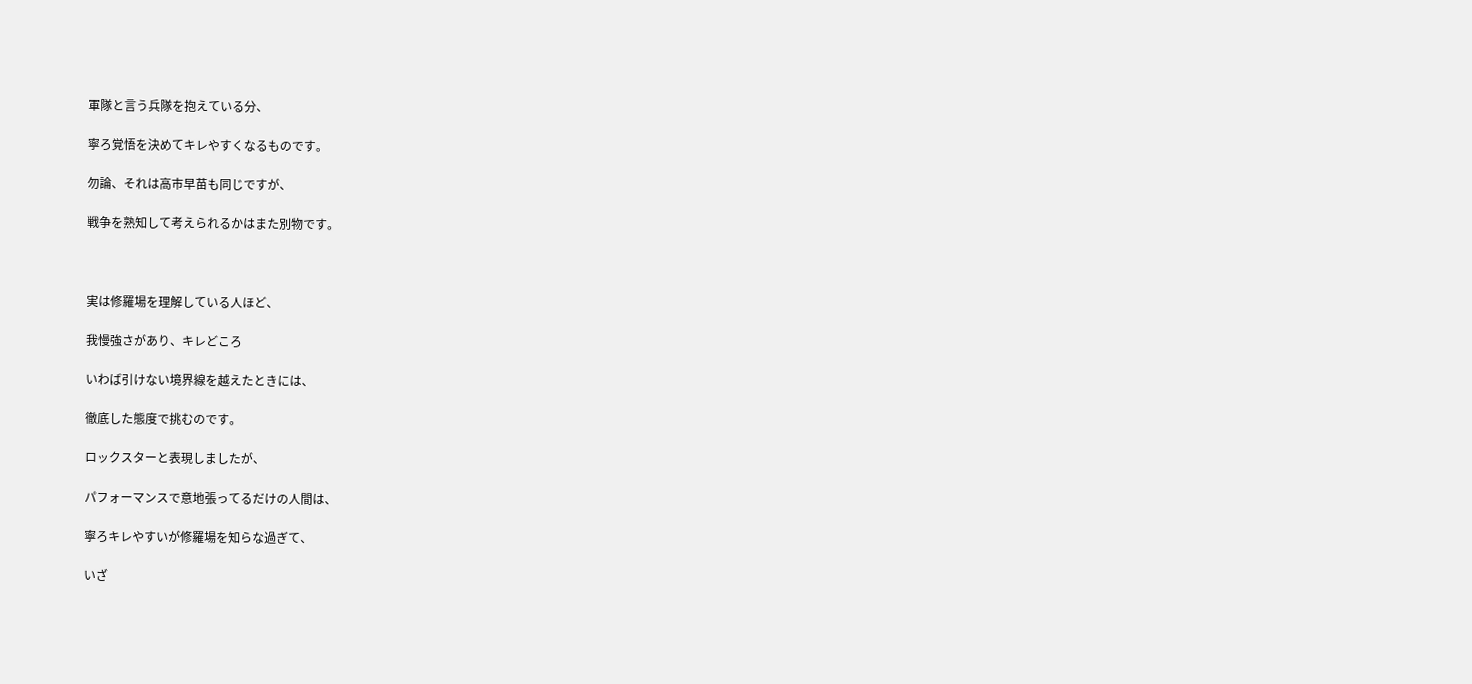軍隊と言う兵隊を抱えている分、

寧ろ覚悟を決めてキレやすくなるものです。

勿論、それは高市早苗も同じですが、

戦争を熟知して考えられるかはまた別物です。



実は修羅場を理解している人ほど、

我慢強さがあり、キレどころ

いわば引けない境界線を越えたときには、

徹底した態度で挑むのです。

ロックスターと表現しましたが、

パフォーマンスで意地張ってるだけの人間は、

寧ろキレやすいが修羅場を知らな過ぎて、

いざ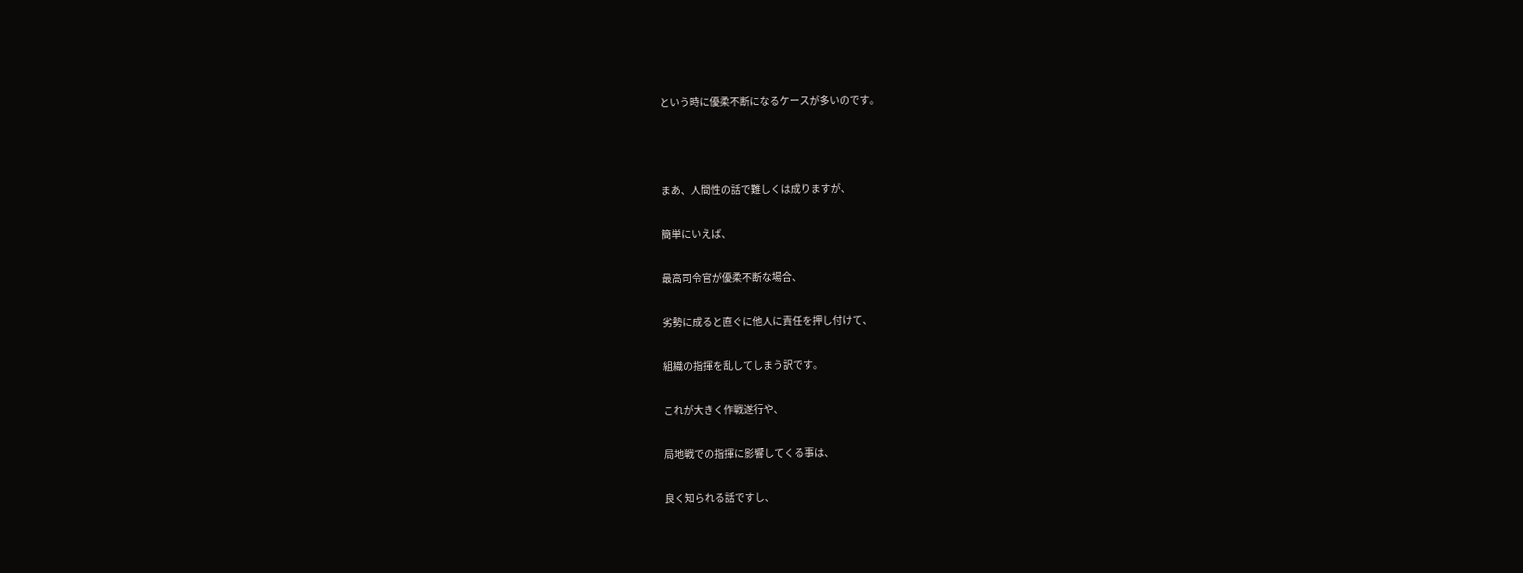という時に優柔不断になるケースが多いのです。



まあ、人間性の話で難しくは成りますが、

簡単にいえば、

最高司令官が優柔不断な場合、

劣勢に成ると直ぐに他人に責任を押し付けて、

組織の指揮を乱してしまう訳です。

これが大きく作戦遂行や、

局地戦での指揮に影響してくる事は、

良く知られる話ですし、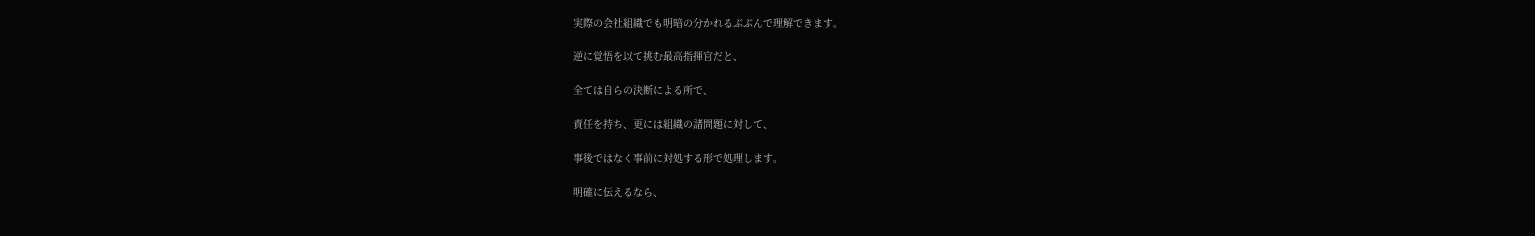実際の会社組織でも明暗の分かれるぶぶんで理解できます。

逆に覚悟を以て挑む最高指揮官だと、

全ては自らの決断による所で、

責任を持ち、更には組織の諸問題に対して、

事後ではなく事前に対処する形で処理します。

明確に伝えるなら、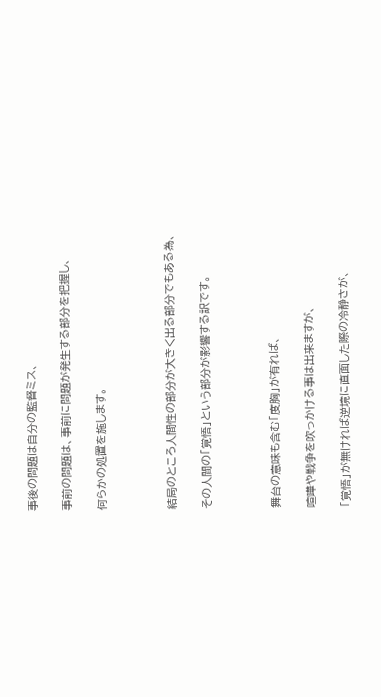事後の問題は自分の監督ミス、

事前の問題は、事前に問題が発生する部分を把握し、

何らかの処置を施します。



結局のところ人間性の部分が大きく出る部分でもある為、

その人間の「覚悟」という部分が影響する訳です。



舞台の意味も含む「度胸」が有れば、

喧嘩や戦争を吹っかける事は出来ますが、

「覚悟」が無ければ逆境に直面した際の冷静さが、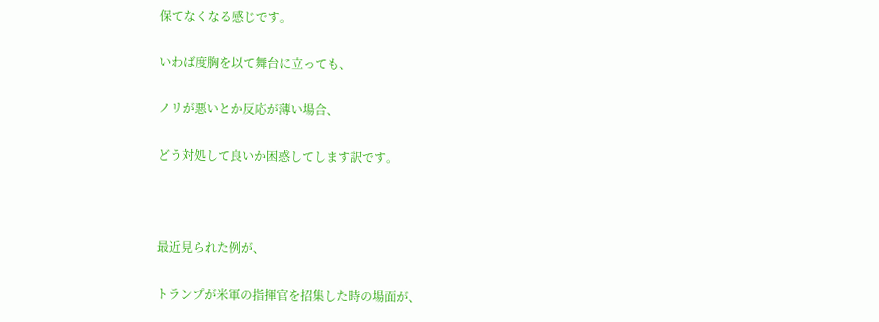保てなくなる感じです。

いわば度胸を以て舞台に立っても、

ノリが悪いとか反応が薄い場合、

どう対処して良いか困惑してします訳です。



最近見られた例が、

トランプが米軍の指揮官を招集した時の場面が、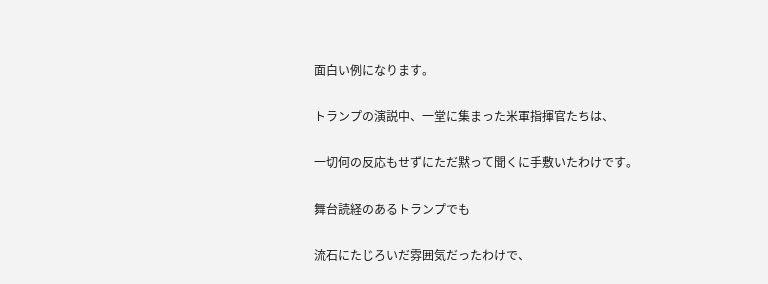面白い例になります。

トランプの演説中、一堂に集まった米軍指揮官たちは、

一切何の反応もせずにただ黙って聞くに手敷いたわけです。

舞台読経のあるトランプでも

流石にたじろいだ雰囲気だったわけで、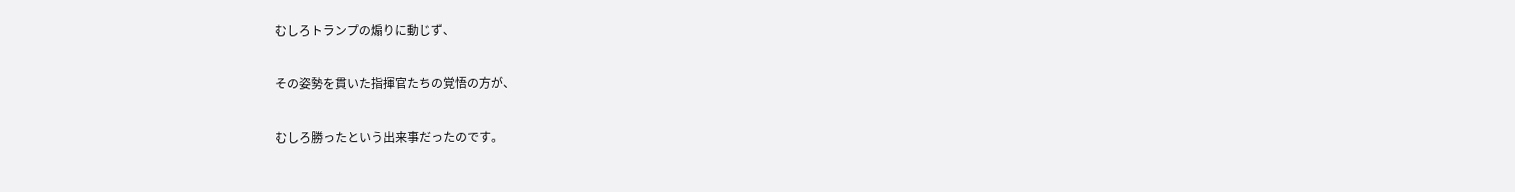むしろトランプの煽りに動じず、

その姿勢を貫いた指揮官たちの覚悟の方が、

むしろ勝ったという出来事だったのです。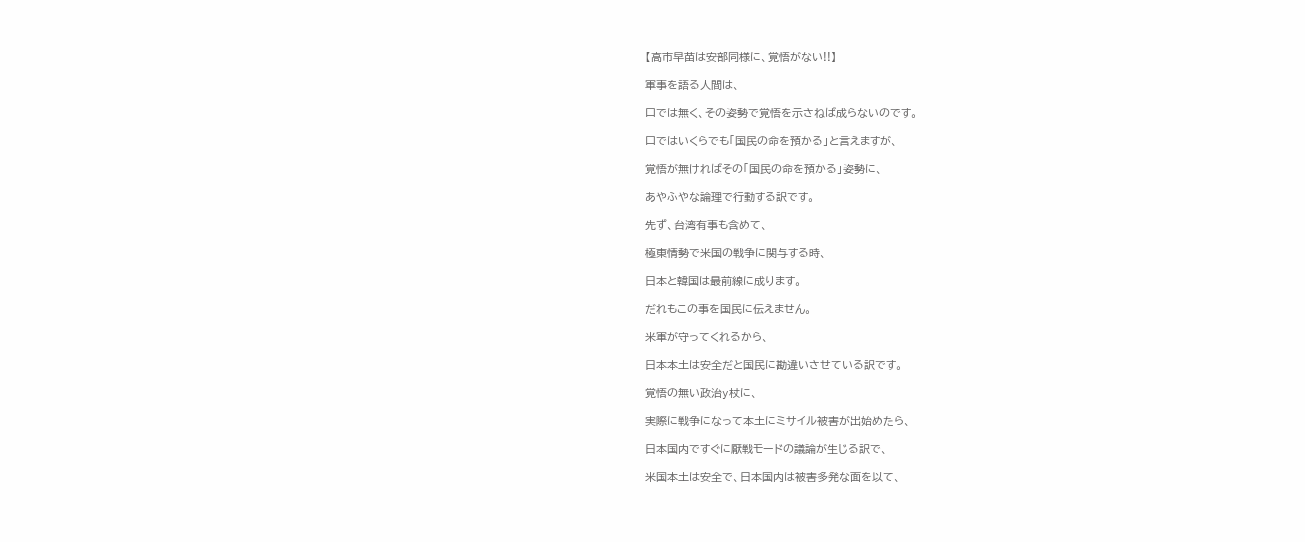【高市早苗は安部同様に、覚悟がない!!】

軍事を語る人間は、

口では無く、その姿勢で覚悟を示さねば成らないのです。

口ではいくらでも「国民の命を預かる」と言えますが、

覚悟が無ければその「国民の命を預かる」姿勢に、

あやふやな論理で行動する訳です。

先ず、台湾有事も含めて、

極東情勢で米国の戦争に関与する時、

日本と韓国は最前線に成ります。

だれもこの事を国民に伝えません。

米軍が守ってくれるから、

日本本土は安全だと国民に勘違いさせている訳です。

覚悟の無い政治y杖に、

実際に戦争になって本土にミサイル被害が出始めたら、

日本国内ですぐに厭戦モードの議論が生じる訳で、

米国本土は安全で、日本国内は被害多発な面を以て、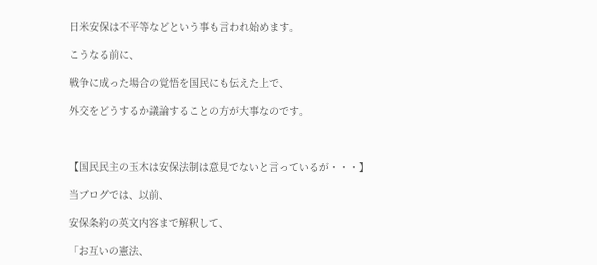日米安保は不平等などという事も言われ始めます。

こうなる前に、

戦争に成った場合の覚悟を国民にも伝えた上で、

外交をどうするか議論することの方が大事なのです。



【国民民主の玉木は安保法制は意見でないと言っているが・・・】

当ブログでは、以前、

安保条約の英文内容まで解釈して、

「お互いの憲法、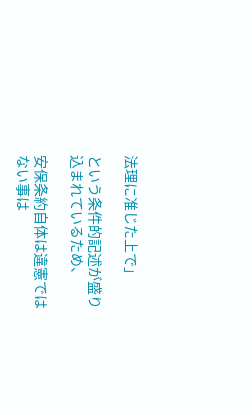法理に准じた上で」

という条件的記述が盛り込まれているため、

安保条約自体は違憲ではない事は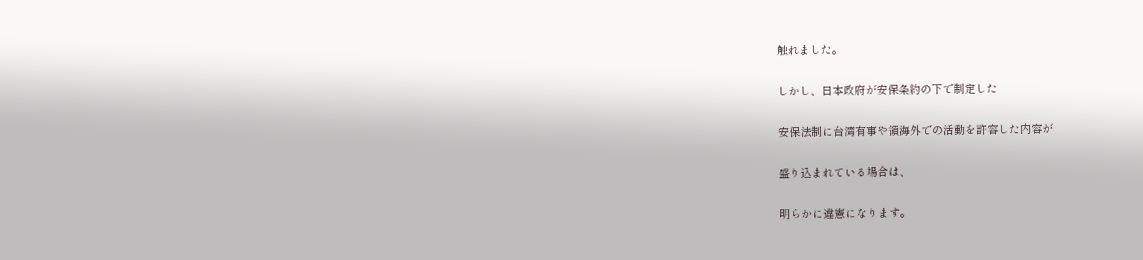触れました。

しかし、日本政府が安保条約の下で制定した

安保法制に台湾有事や領海外での活動を許容した内容が

盛り込まれている場合は、

明らかに違憲になります。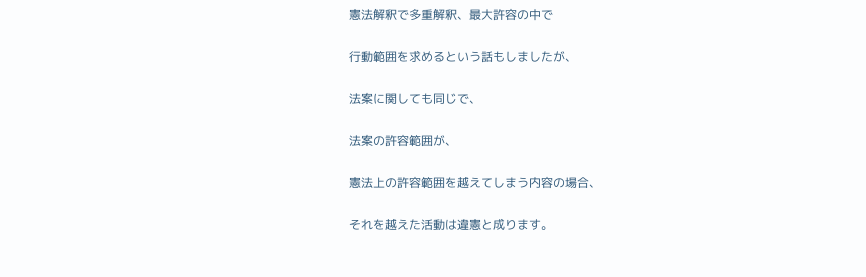憲法解釈で多重解釈、最大許容の中で

行動範囲を求めるという話もしましたが、

法案に関しても同じで、

法案の許容範囲が、

憲法上の許容範囲を越えてしまう内容の場合、

それを越えた活動は違憲と成ります。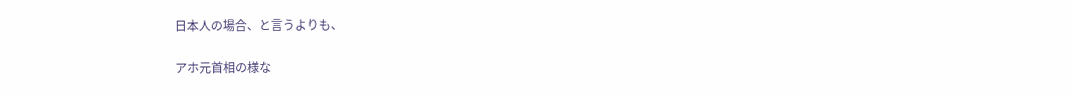日本人の場合、と言うよりも、

アホ元首相の様な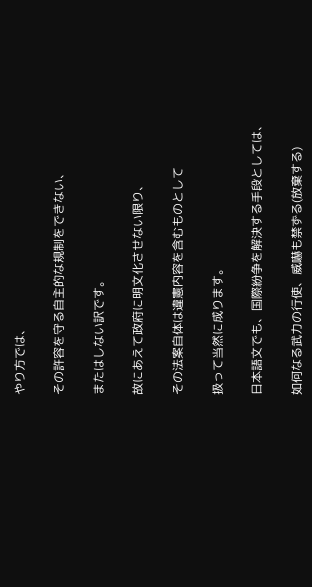やり方では、

その許容を守る自主的な規制をできない、

またはしない訳です。

故にあえて政府に明文化させない限り、

その法案自体は違憲内容を含むものとして

扱って当然に成ります。

日本語文でも、国際紛争を解決する手段としては、

如何なる武力の行使、威嚇も禁ずる(放棄する)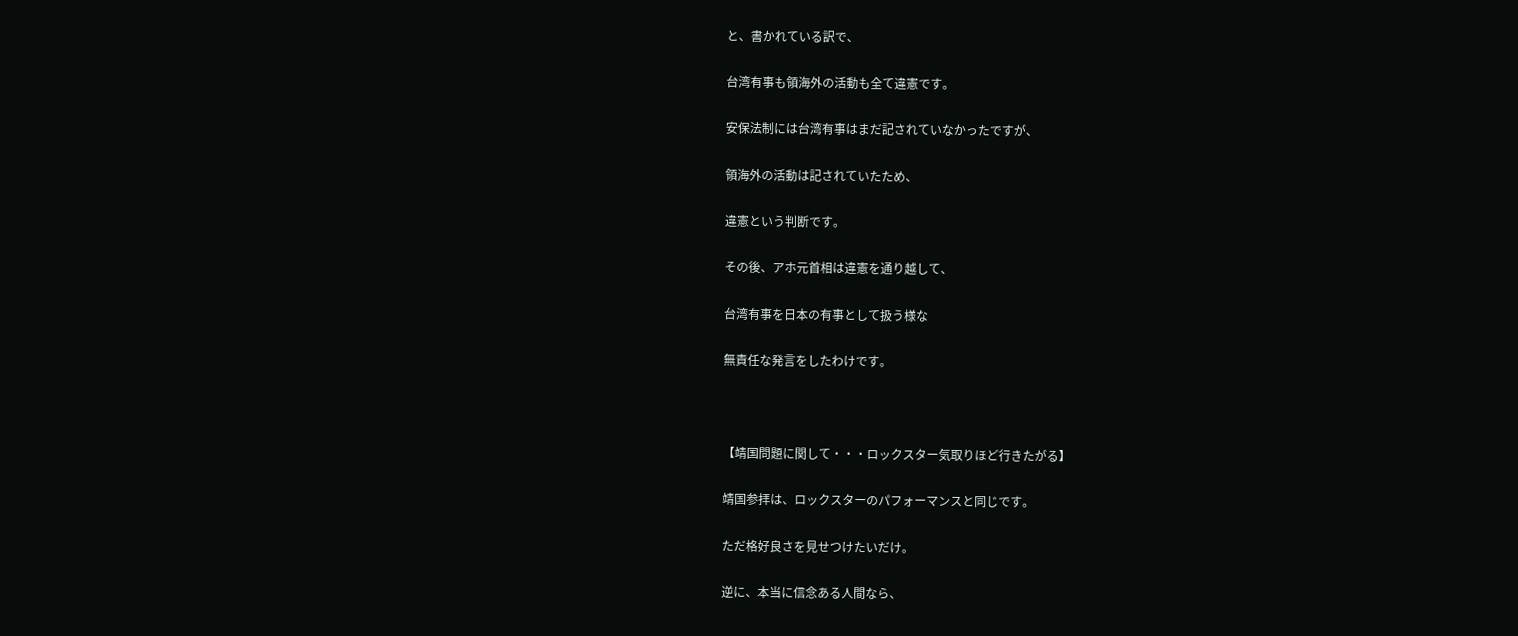と、書かれている訳で、

台湾有事も領海外の活動も全て違憲です。

安保法制には台湾有事はまだ記されていなかったですが、

領海外の活動は記されていたため、

違憲という判断です。

その後、アホ元首相は違憲を通り越して、

台湾有事を日本の有事として扱う様な

無責任な発言をしたわけです。



【靖国問題に関して・・・ロックスター気取りほど行きたがる】

靖国参拝は、ロックスターのパフォーマンスと同じです。

ただ格好良さを見せつけたいだけ。

逆に、本当に信念ある人間なら、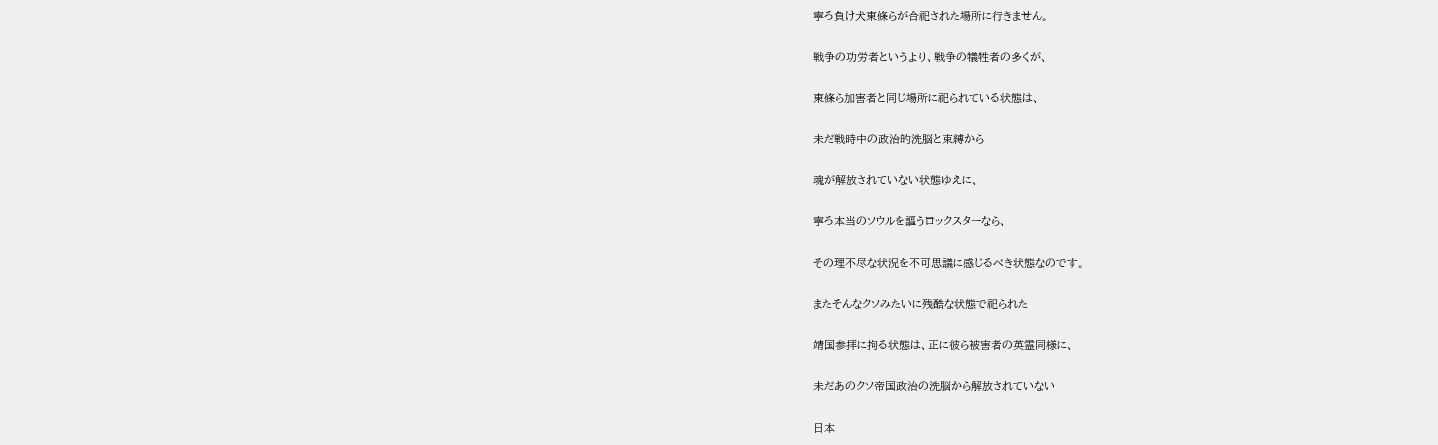寧ろ負け犬東條らが合祀された場所に行きません。

戦争の功労者というより、戦争の犠牲者の多くが、

東條ら加害者と同じ場所に祀られている状態は、

未だ戦時中の政治的洗脳と束縛から

魂が解放されていない状態ゆえに、

寧ろ本当のソウルを謳うロックスターなら、

その理不尽な状況を不可思議に感じるべき状態なのです。

またそんなクソみたいに残酷な状態で祀られた

靖国参拝に拘る状態は、正に彼ら被害者の英霊同様に、

未だあのクソ帝国政治の洗脳から解放されていない

日本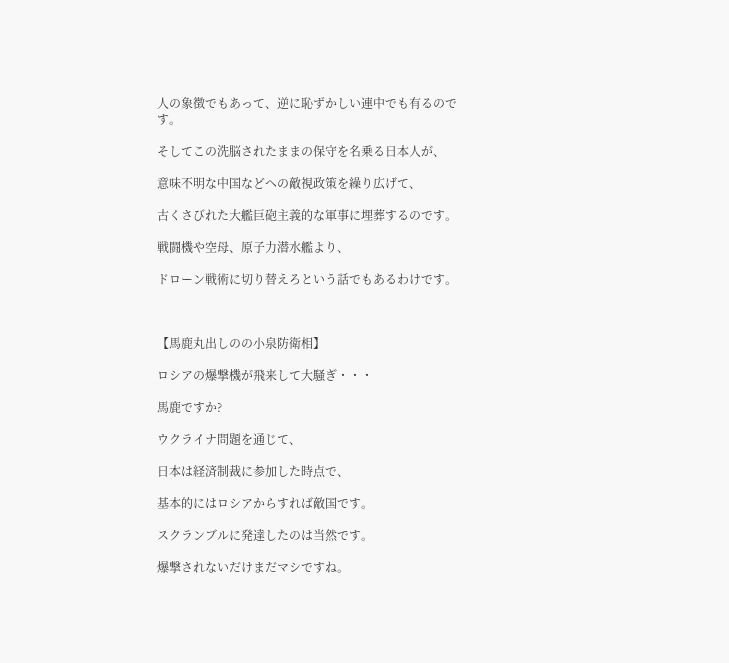人の象徴でもあって、逆に恥ずかしい連中でも有るのです。

そしてこの洗脳されたままの保守を名乗る日本人が、

意味不明な中国などへの敵視政策を繰り広げて、

古くさびれた大艦巨砲主義的な軍事に埋葬するのです。

戦闘機や空母、原子力潜水艦より、

ドローン戦術に切り替えろという話でもあるわけです。



【馬鹿丸出しのの小泉防衛相】

ロシアの爆撃機が飛来して大騒ぎ・・・

馬鹿ですか?

ウクライナ問題を通じて、

日本は経済制裁に参加した時点で、

基本的にはロシアからすれば敵国です。

スクランブルに発達したのは当然です。

爆撃されないだけまだマシですね。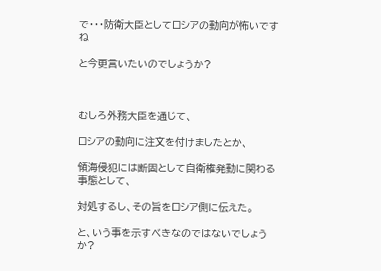で・・・防衛大臣としてロシアの動向が怖いですね

と今更言いたいのでしょうか?



むしろ外務大臣を通じて、

ロシアの動向に注文を付けましたとか、

領海侵犯には断固として自衛権発動に関わる事態として、

対処するし、その旨をロシア側に伝えた。

と、いう事を示すべきなのではないでしょうか?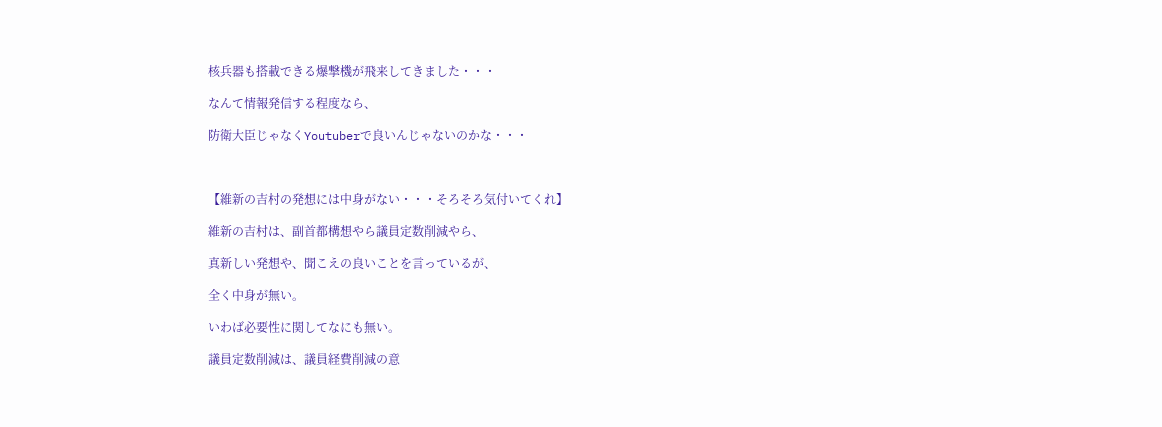核兵器も搭載できる爆撃機が飛来してきました・・・

なんて情報発信する程度なら、

防衛大臣じゃなくYoutuberで良いんじゃないのかな・・・



【維新の吉村の発想には中身がない・・・そろそろ気付いてくれ】

維新の吉村は、副首都構想やら議員定数削減やら、

真新しい発想や、聞こえの良いことを言っているが、

全く中身が無い。

いわば必要性に関してなにも無い。

議員定数削減は、議員経費削減の意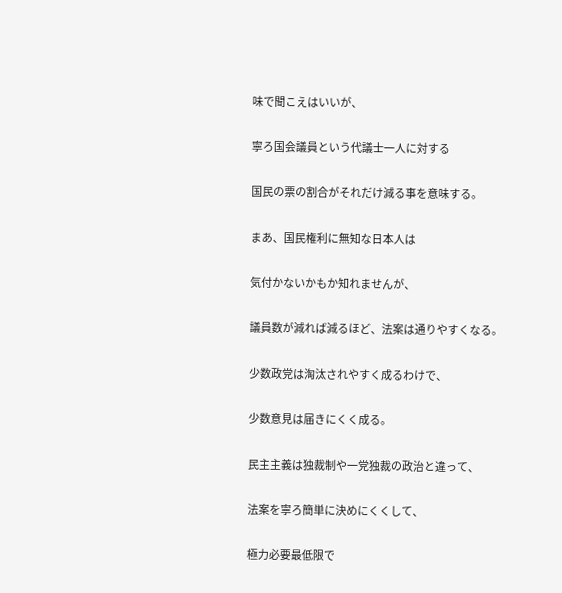味で聞こえはいいが、

寧ろ国会議員という代議士一人に対する

国民の票の割合がそれだけ減る事を意味する。

まあ、国民権利に無知な日本人は

気付かないかもか知れませんが、

議員数が減れば減るほど、法案は通りやすくなる。

少数政党は淘汰されやすく成るわけで、

少数意見は届きにくく成る。

民主主義は独裁制や一党独裁の政治と違って、

法案を寧ろ簡単に決めにくくして、

極力必要最低限で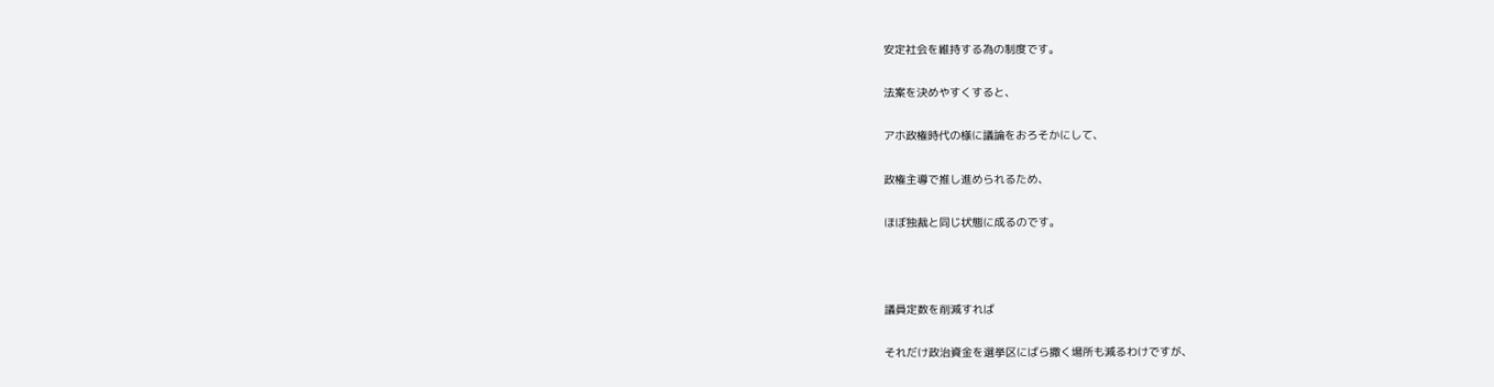安定社会を維持する為の制度です。

法案を決めやすくすると、

アホ政権時代の様に議論をおろそかにして、

政権主導で推し進められるため、

ほぼ独裁と同じ状態に成るのです。



議員定数を削減すれば

それだけ政治資金を選挙区にばら撒く場所も減るわけですが、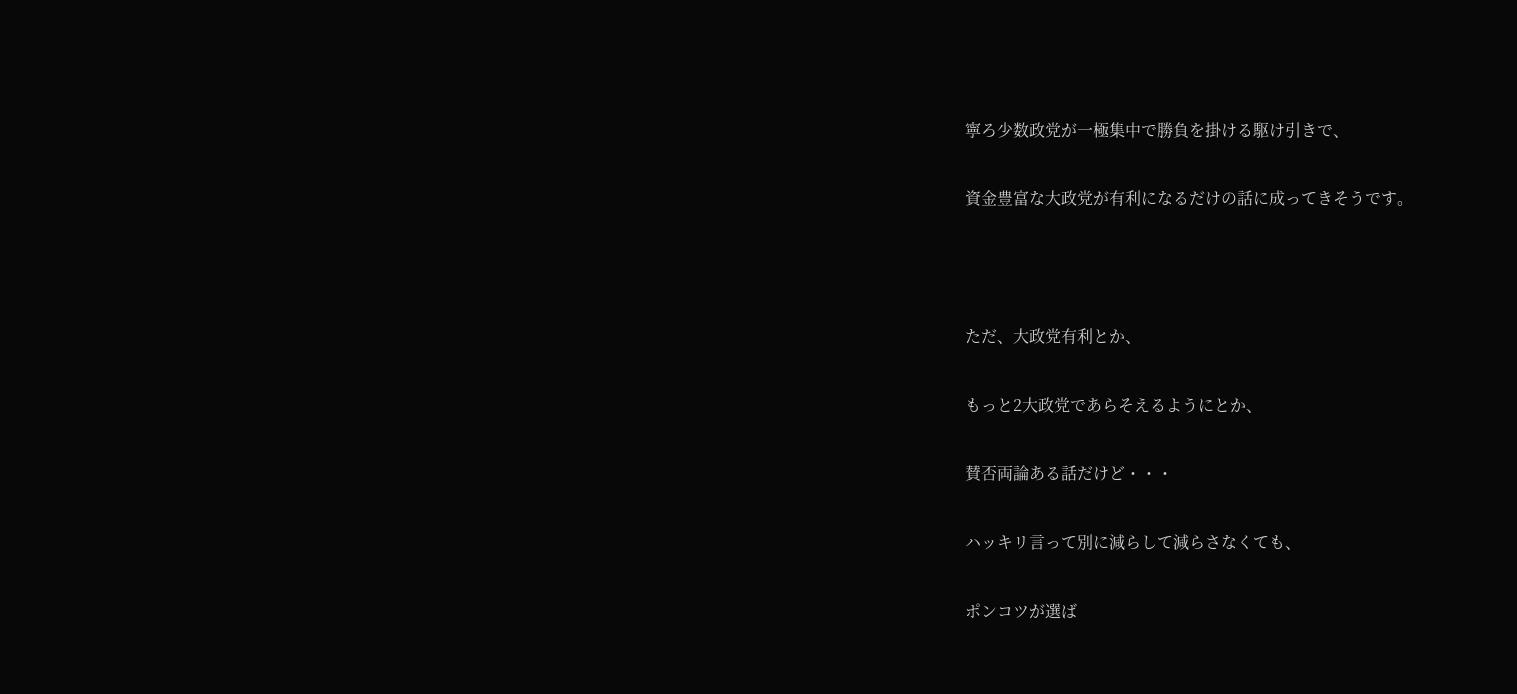寧ろ少数政党が一極集中で勝負を掛ける駆け引きで、

資金豊富な大政党が有利になるだけの話に成ってきそうです。



ただ、大政党有利とか、

もっと2大政党であらそえるようにとか、

賛否両論ある話だけど・・・

ハッキリ言って別に減らして減らさなくても、

ポンコツが選ば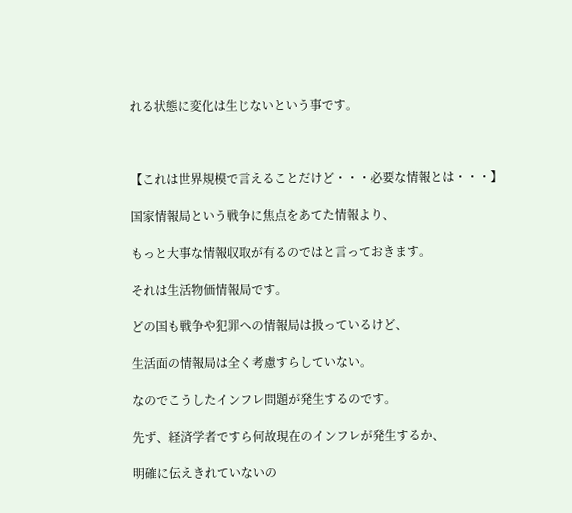れる状態に変化は生じないという事です。



【これは世界規模で言えることだけど・・・必要な情報とは・・・】

国家情報局という戦争に焦点をあてた情報より、

もっと大事な情報収取が有るのではと言っておきます。

それは生活物価情報局です。

どの国も戦争や犯罪への情報局は扱っているけど、

生活面の情報局は全く考慮すらしていない。

なのでこうしたインフレ問題が発生するのです。

先ず、経済学者ですら何故現在のインフレが発生するか、

明確に伝えきれていないの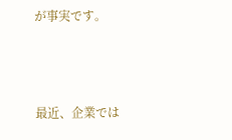が事実です。



最近、企業では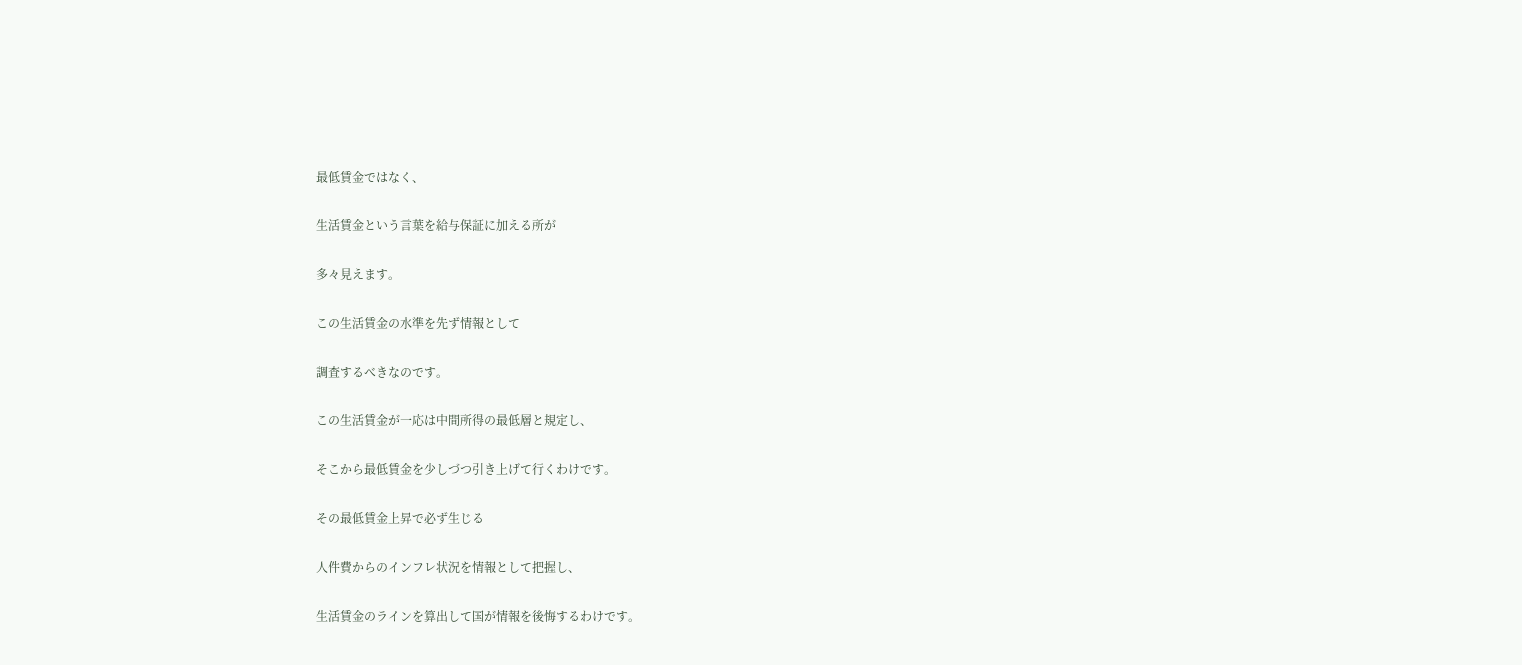最低賃金ではなく、

生活賃金という言葉を給与保証に加える所が

多々見えます。

この生活賃金の水準を先ず情報として

調査するべきなのです。

この生活賃金が一応は中間所得の最低層と規定し、

そこから最低賃金を少しづつ引き上げて行くわけです。

その最低賃金上昇で必ず生じる

人件費からのインフレ状況を情報として把握し、

生活賃金のラインを算出して国が情報を後悔するわけです。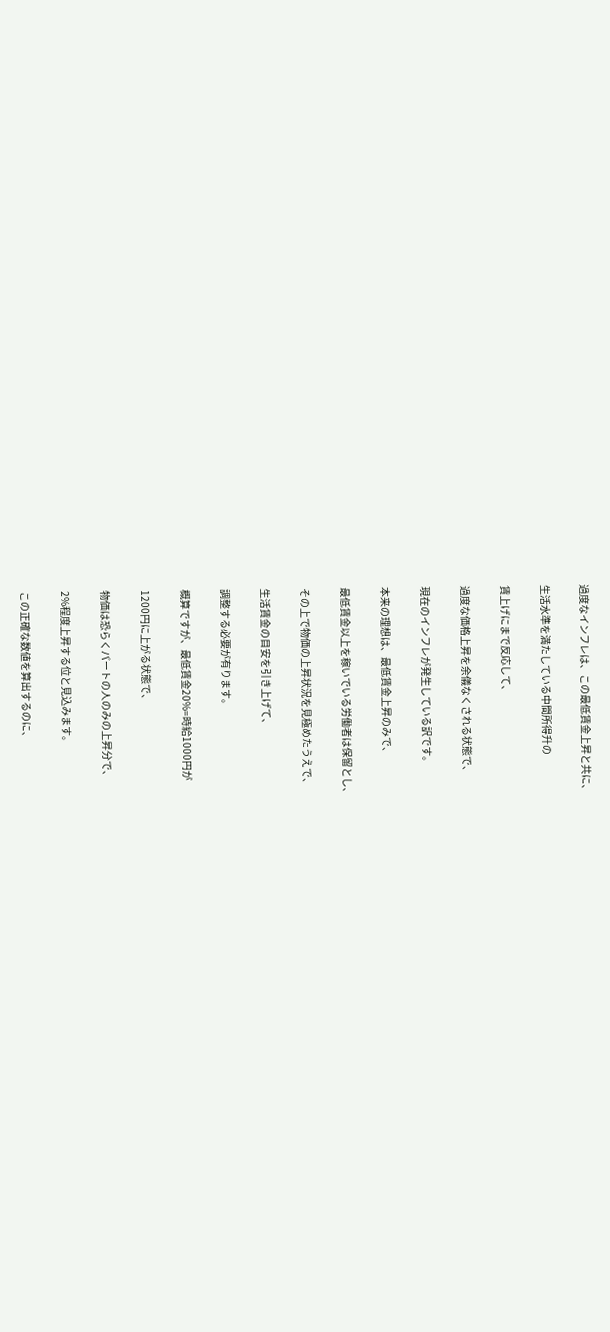過度なインフレは、この最低賃金上昇と共に、

生活水準を満たしている中間所得升の

賃上げにまで反応して、

過度な価格上昇を余儀なくされる状態で、

現在のインフレが発生している訳です。

本来の理想は、最低賃金上昇のみで、

最低賃金以上を稼いでいる労働者は保留とし、

その上で物価の上昇状況を見極めたうえで、

生活賃金の目安を引き上げて、

調整する必要が有ります。

概算ですが、最低賃金20%=時給1000円が

1200円に上がる状態で、

物価は恐らくパートの人のみの上昇分で、

2%程度上昇する位と見込みます。

この正確な数値を算出するのに、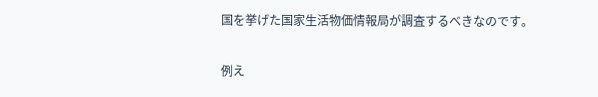国を挙げた国家生活物価情報局が調査するべきなのです。

例え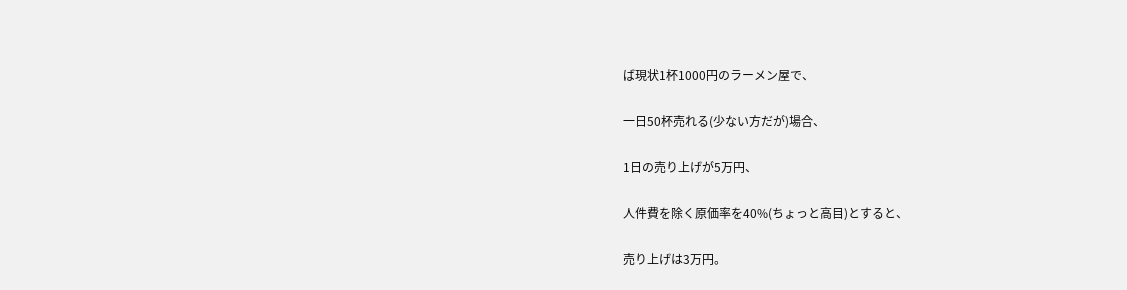ば現状1杯1000円のラーメン屋で、

一日50杯売れる(少ない方だが)場合、

1日の売り上げが5万円、

人件費を除く原価率を40%(ちょっと高目)とすると、

売り上げは3万円。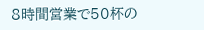8時間営業で50杯の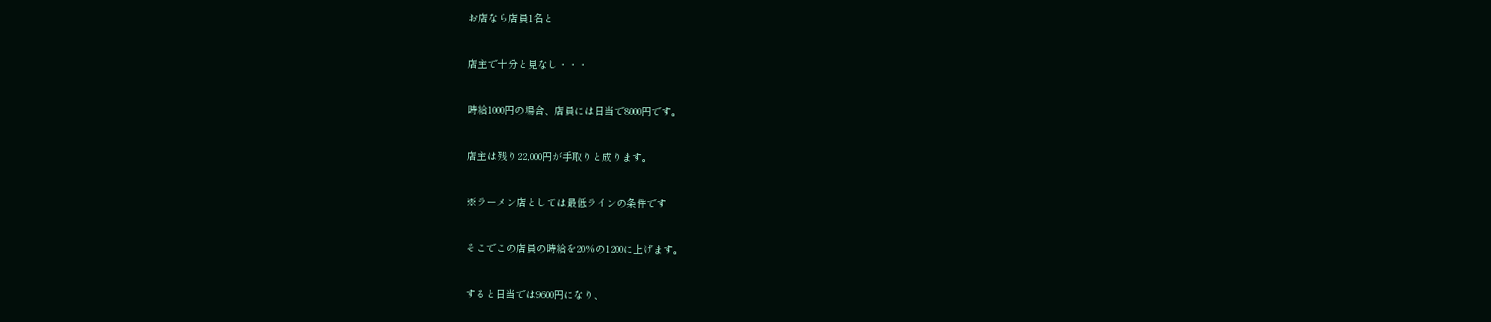お店なら店員1名と

店主で十分と見なし・・・

時給1000円の場合、店員には日当で8000円です。

店主は残り22,000円が手取りと成ります。

※ラーメン店としては最低ラインの条件です

そこでこの店員の時給を20%の1200に上げます。

すると日当では9600円になり、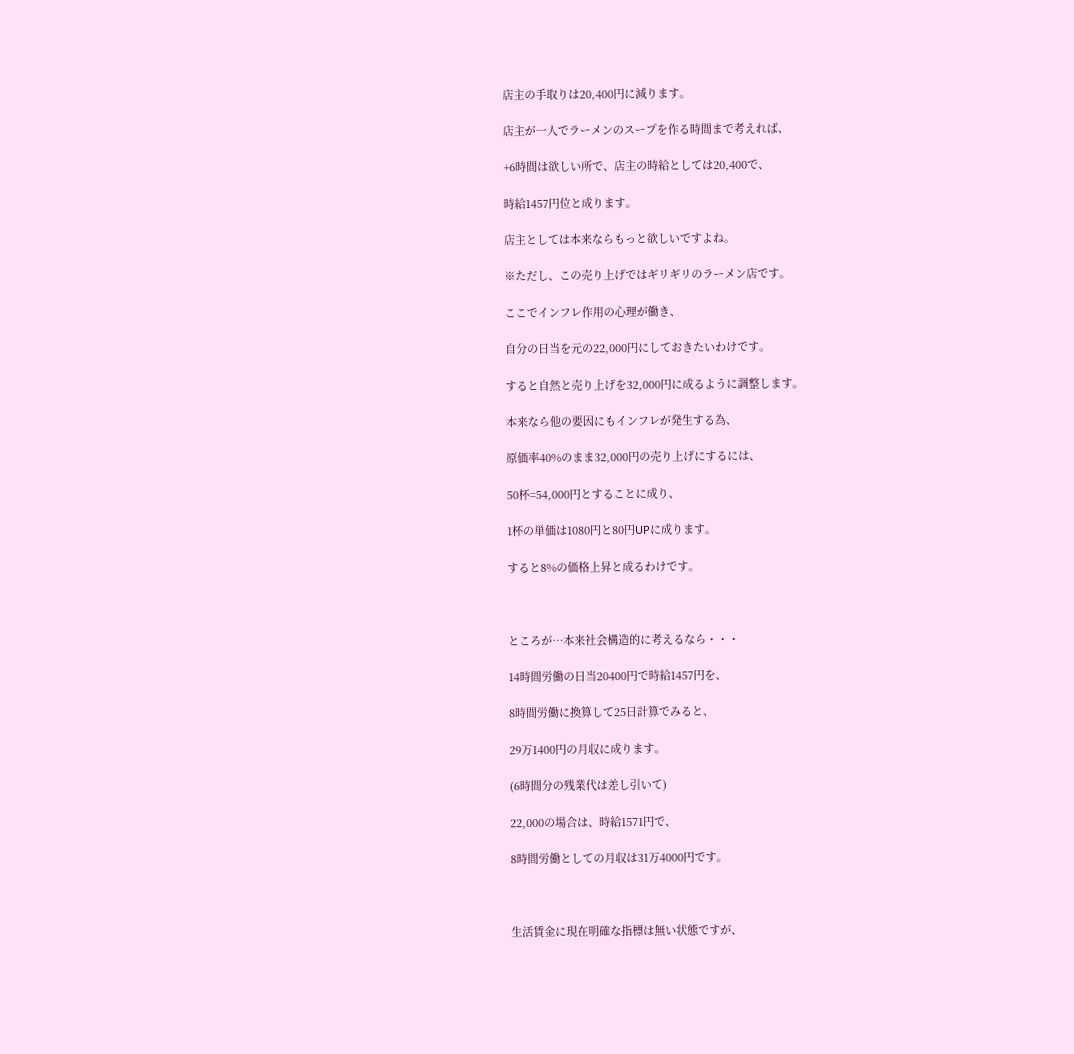店主の手取りは20,400円に減ります。

店主が一人でラーメンのスープを作る時間まで考えれば、

+6時間は欲しい所で、店主の時給としては20,400で、

時給1457円位と成ります。

店主としては本来ならもっと欲しいですよね。

※ただし、この売り上げではギリギリのラーメン店です。

ここでインフレ作用の心理が働き、

自分の日当を元の22,000円にしておきたいわけです。

すると自然と売り上げを32,000円に成るように調整します。

本来なら他の要因にもインフレが発生する為、

原価率40%のまま32,000円の売り上げにするには、

50杯=54,000円とすることに成り、

1杯の単価は1080円と80円UPに成ります。

すると8%の価格上昇と成るわけです。



ところが…本来社会構造的に考えるなら・・・

14時間労働の日当20400円で時給1457円を、

8時間労働に換算して25日計算でみると、

29万1400円の月収に成ります。

(6時間分の残業代は差し引いて)

22,000の場合は、時給1571円で、

8時間労働としての月収は31万4000円です。



生活賃金に現在明確な指標は無い状態ですが、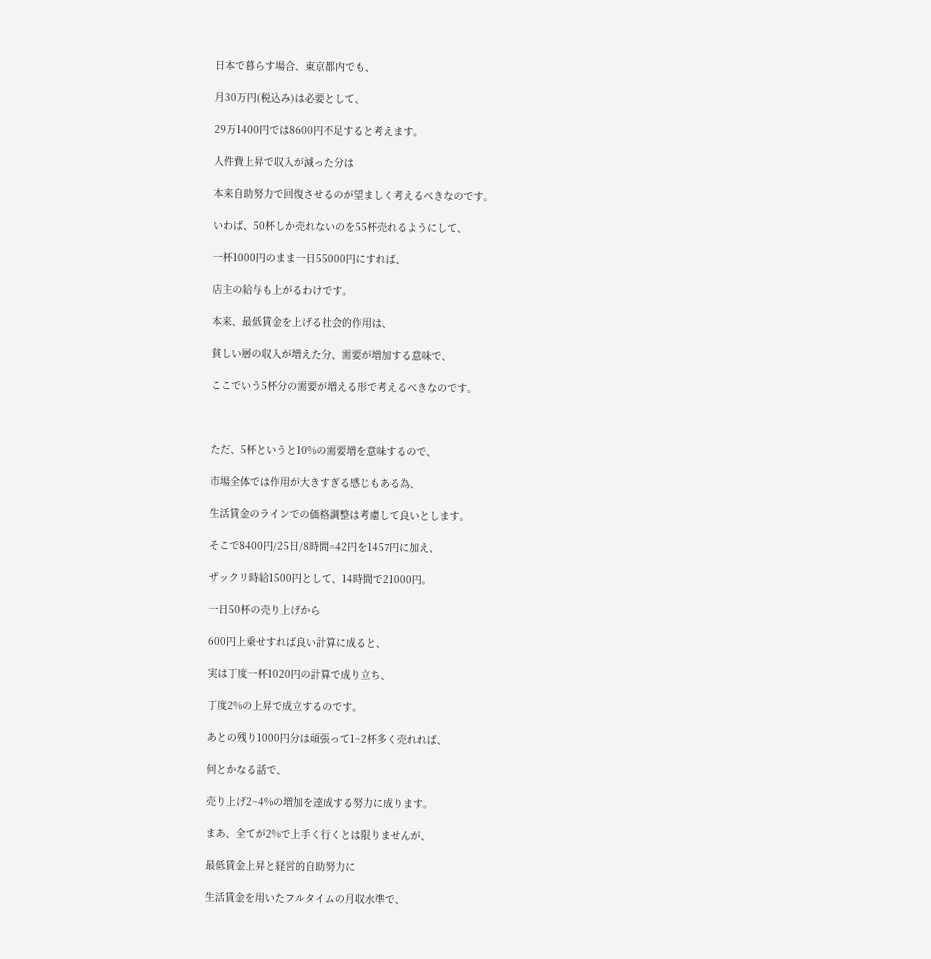日本で暮らす場合、東京都内でも、

月30万円(税込み)は必要として、

29万1400円では8600円不足すると考えます。

人件費上昇で収入が減った分は

本来自助努力で回復させるのが望ましく考えるべきなのです。

いわば、50杯しか売れないのを55杯売れるようにして、

一杯1000円のまま一日55000円にすれば、

店主の給与も上がるわけです。

本来、最低賃金を上げる社会的作用は、

貧しい層の収入が増えた分、需要が増加する意味で、

ここでいう5杯分の需要が増える形で考えるべきなのです。



ただ、5杯というと10%の需要増を意味するので、

市場全体では作用が大きすぎる感じもある為、

生活賃金のラインでの価格調整は考慮して良いとします。

そこで8400円/25日/8時間=42円を1457円に加え、

ザックリ時給1500円として、14時間で21000円。

一日50杯の売り上げから

600円上乗せすれば良い計算に成ると、

実は丁度一杯1020円の計算で成り立ち、

丁度2%の上昇で成立するのです。

あとの残り1000円分は頑張って1~2杯多く売れれば、

何とかなる話で、

売り上げ2~4%の増加を達成する努力に成ります。

まあ、全てが2%で上手く行くとは限りませんが、

最低賃金上昇と経営的自助努力に

生活賃金を用いたフルタイムの月収水準で、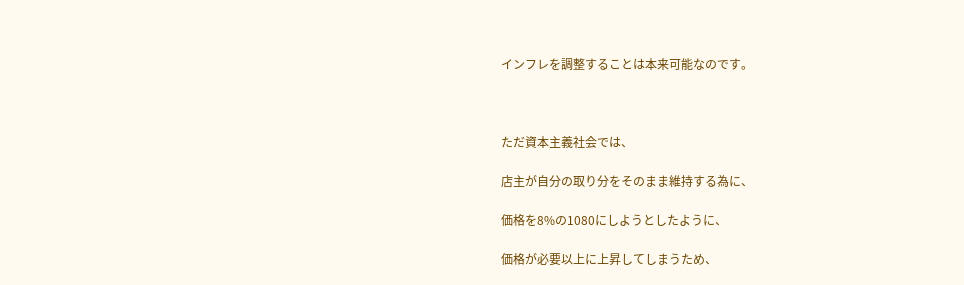インフレを調整することは本来可能なのです。



ただ資本主義社会では、

店主が自分の取り分をそのまま維持する為に、

価格を8%の1080にしようとしたように、

価格が必要以上に上昇してしまうため、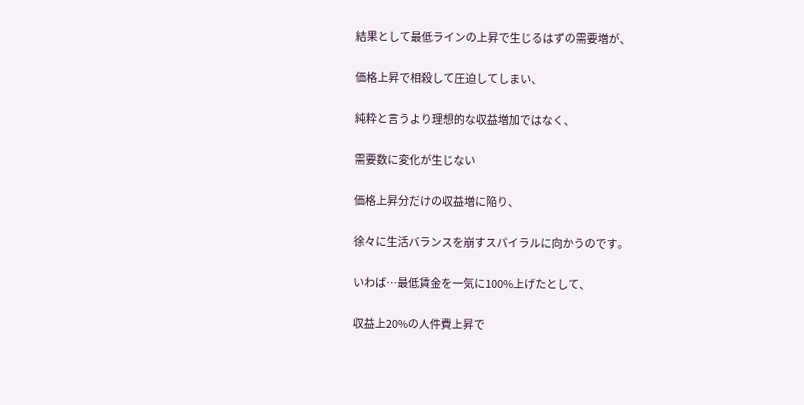結果として最低ラインの上昇で生じるはずの需要増が、

価格上昇で相殺して圧迫してしまい、

純粋と言うより理想的な収益増加ではなく、

需要数に変化が生じない

価格上昇分だけの収益増に陥り、

徐々に生活バランスを崩すスパイラルに向かうのです。

いわば…最低賃金を一気に100%上げたとして、

収益上20%の人件費上昇で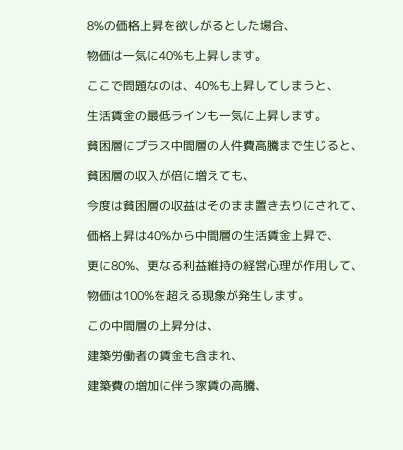8%の価格上昇を欲しがるとした場合、

物価は一気に40%も上昇します。

ここで問題なのは、40%も上昇してしまうと、

生活賃金の最低ラインも一気に上昇します。

貧困層にプラス中間層の人件費高騰まで生じると、

貧困層の収入が倍に増えても、

今度は貧困層の収益はそのまま置き去りにされて、

価格上昇は40%から中間層の生活賃金上昇で、

更に80%、更なる利益維持の経営心理が作用して、

物価は100%を超える現象が発生します。

この中間層の上昇分は、

建築労働者の賃金も含まれ、

建築費の増加に伴う家賃の高騰、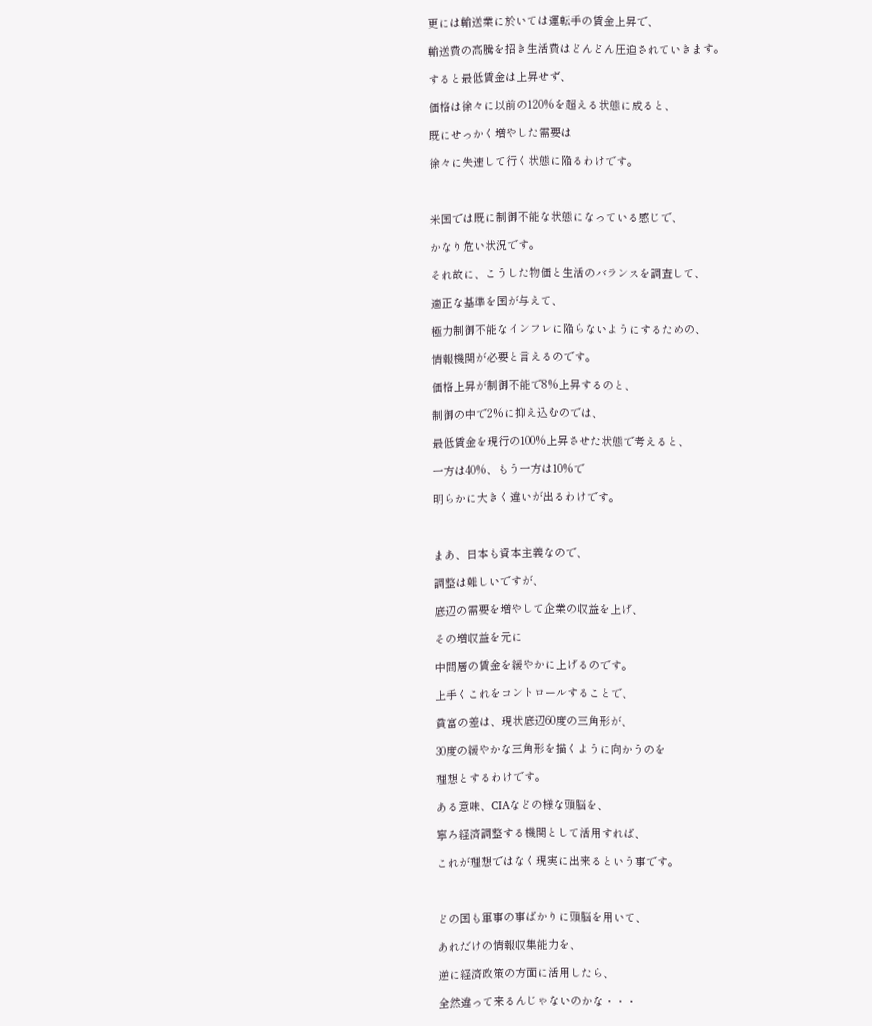更には輸送業に於いては運転手の賃金上昇で、

輸送費の高騰を招き生活費はどんどん圧迫されていきます。

すると最低賃金は上昇せず、

価格は徐々に以前の120%を超える状態に成ると、

既にせっかく増やした需要は

徐々に失速して行く状態に陥るわけです。



米国では既に制御不能な状態になっている感じで、

かなり危い状況です。

それ故に、こうした物価と生活のバランスを調査して、

適正な基準を国が与えて、

極力制御不能なインフレに陥らないようにするための、

情報機関が必要と言えるのです。

価格上昇が制御不能で8%上昇するのと、

制御の中で2%に抑え込むのでは、

最低賃金を現行の100%上昇させた状態で考えると、

一方は40%、もう一方は10%で

明らかに大きく違いが出るわけです。



まあ、日本も資本主義なので、

調整は難しいですが、

底辺の需要を増やして企業の収益を上げ、

その増収益を元に

中間層の賃金を緩やかに上げるのです。

上手くこれをコントロールすることで、

貧富の差は、現状底辺60度の三角形が、

30度の緩やかな三角形を描くように向かうのを

理想とするわけです。

ある意味、CIAなどの様な頭脳を、

寧ろ経済調整する機関として活用すれば、

これが理想ではなく現実に出来るという事です。



どの国も軍事の事ばかりに頭脳を用いて、

あれだけの情報収集能力を、

逆に経済政策の方面に活用したら、

全然違って来るんじゃないのかな・・・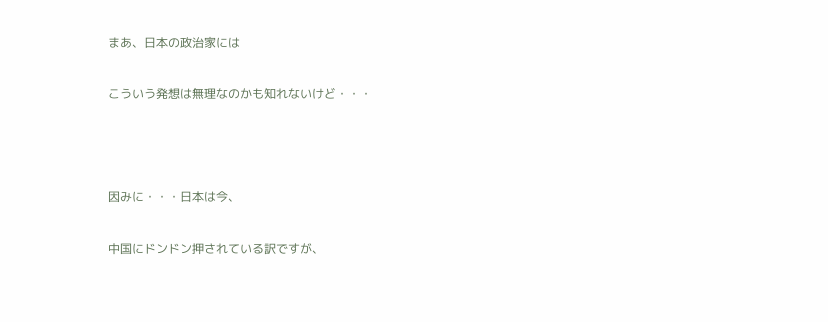まあ、日本の政治家には

こういう発想は無理なのかも知れないけど・・・



因みに・・・日本は今、

中国にドンドン押されている訳ですが、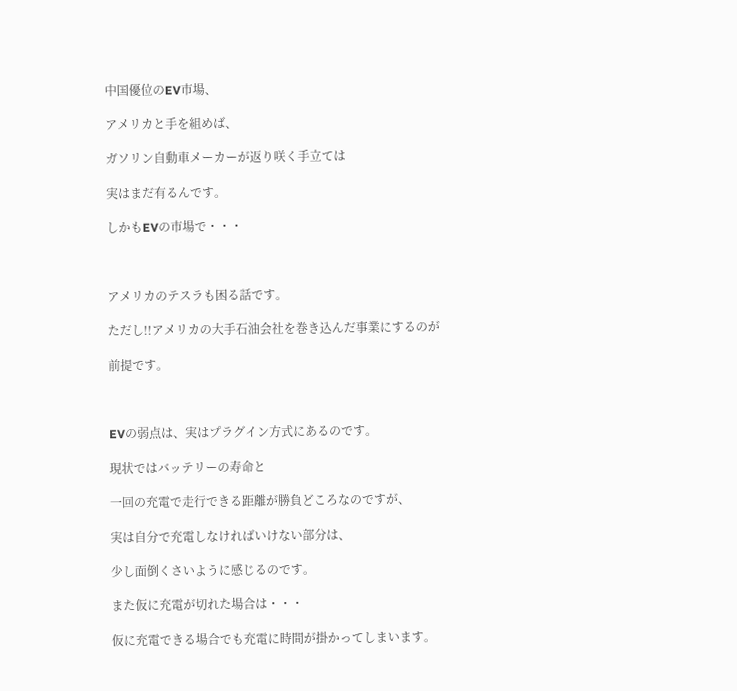中国優位のEV市場、

アメリカと手を組めば、

ガソリン自動車メーカーが返り咲く手立ては

実はまだ有るんです。

しかもEVの市場で・・・



アメリカのテスラも困る話です。

ただし!!アメリカの大手石油会社を巻き込んだ事業にするのが

前提です。



EVの弱点は、実はプラグイン方式にあるのです。

現状ではバッテリーの寿命と

一回の充電で走行できる距離が勝負どころなのですが、

実は自分で充電しなければいけない部分は、

少し面倒くさいように感じるのです。

また仮に充電が切れた場合は・・・

仮に充電できる場合でも充電に時間が掛かってしまいます。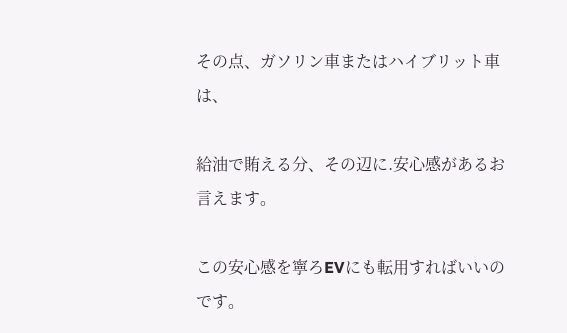その点、ガソリン車またはハイブリット車は、

給油で賄える分、その辺に.安心感があるお言えます。

この安心感を寧ろEVにも転用すればいいのです。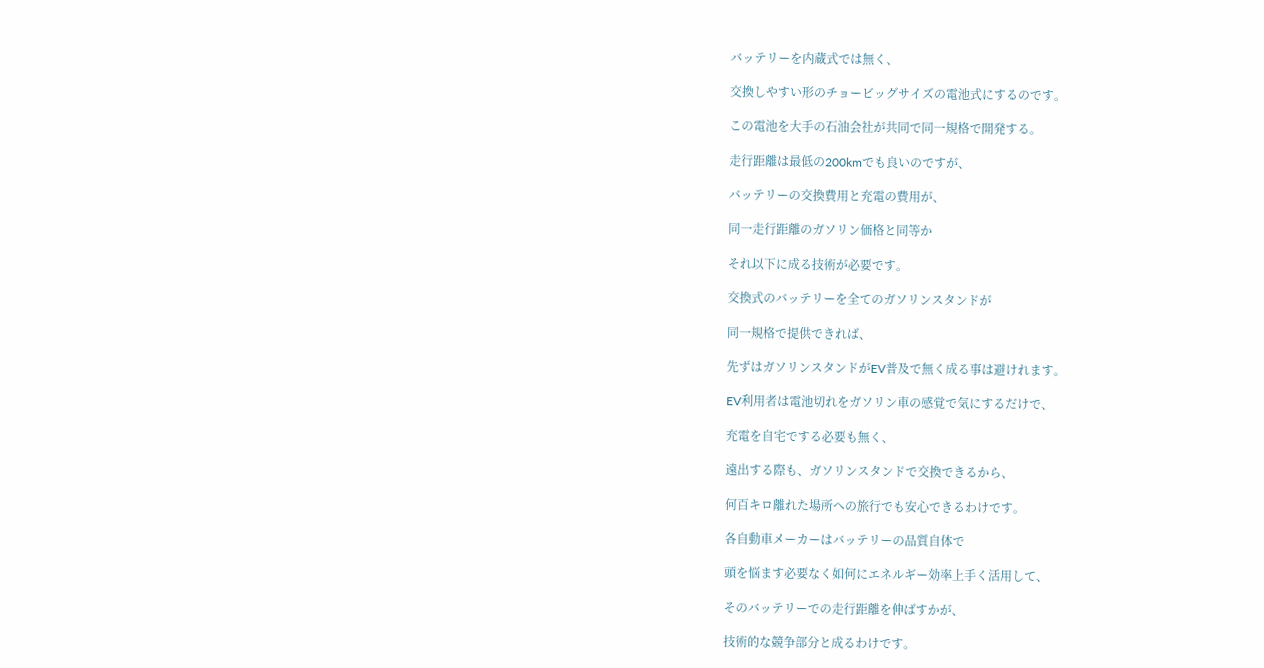バッテリーを内蔵式では無く、

交換しやすい形のチョービッグサイズの電池式にするのです。

この電池を大手の石油会社が共同で同一規格で開発する。

走行距離は最低の200kmでも良いのですが、

バッテリーの交換費用と充電の費用が、

同一走行距離のガソリン価格と同等か

それ以下に成る技術が必要です。

交換式のバッテリーを全てのガソリンスタンドが

同一規格で提供できれば、

先ずはガソリンスタンドがEV普及で無く成る事は避けれます。

EV利用者は電池切れをガソリン車の感覚で気にするだけで、

充電を自宅でする必要も無く、

遠出する際も、ガソリンスタンドで交換できるから、

何百キロ離れた場所への旅行でも安心できるわけです。

各自動車メーカーはバッテリーの品質自体で

頭を悩ます必要なく如何にエネルギー効率上手く活用して、

そのバッテリーでの走行距離を伸ばすかが、

技術的な競争部分と成るわけです。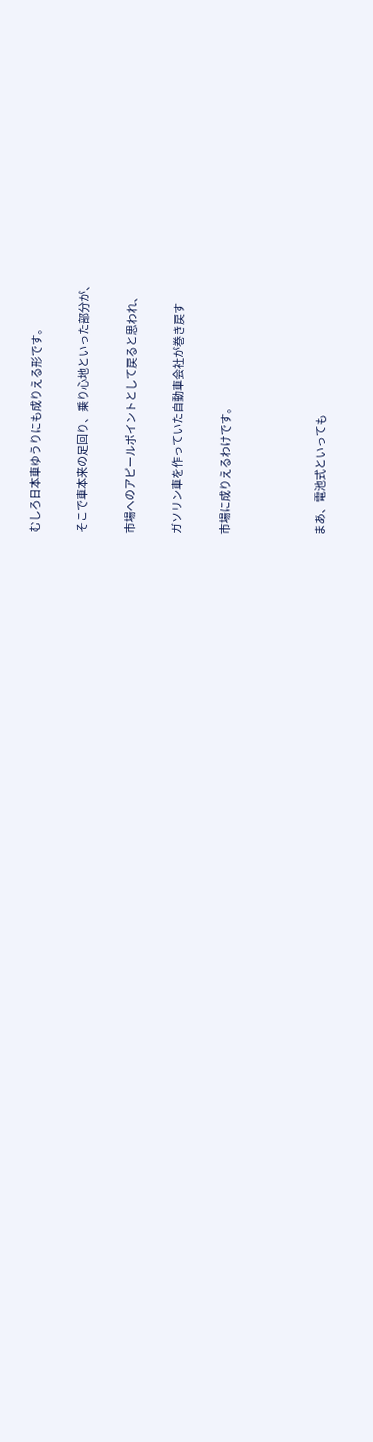むしろ日本車ゆうりにも成りえる形です。

そこで車本来の足回り、乗り心地といった部分が、

市場へのアピールポイントとして戻ると思われ、

ガソリン車を作っていた自動車会社が巻き戻す

市場に成りえるわけです。



まあ、電池式といっても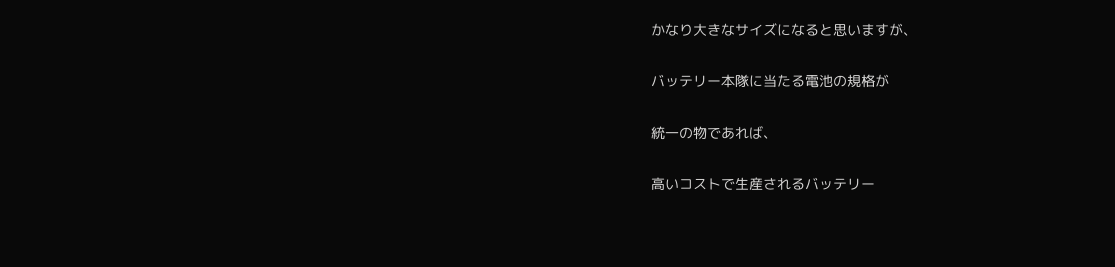かなり大きなサイズになると思いますが、

バッテリー本隊に当たる電池の規格が

統一の物であれば、

高いコストで生産されるバッテリー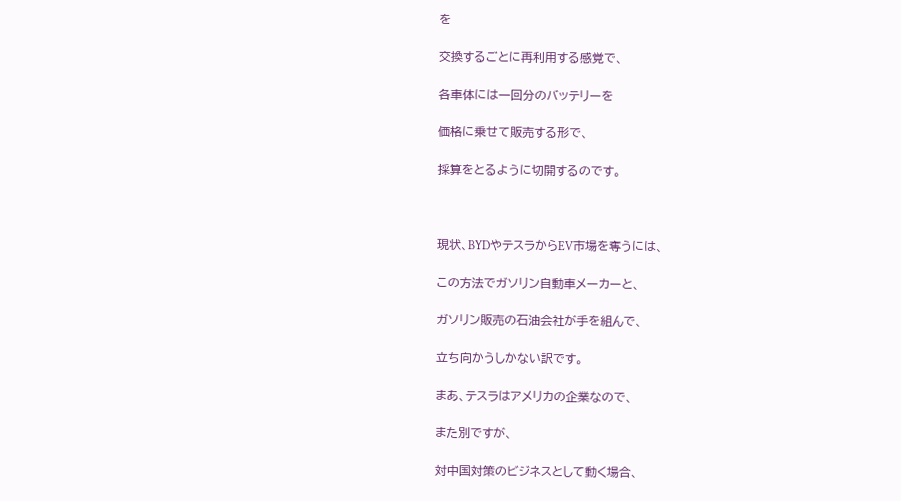を

交換するごとに再利用する感覚で、

各車体には一回分のバッテリーを

価格に乗せて販売する形で、

採算をとるように切開するのです。



現状、BYDやテスラからEV市場を奪うには、

この方法でガソリン自動車メーカーと、

ガソリン販売の石油会社が手を組んで、

立ち向かうしかない訳です。

まあ、テスラはアメリカの企業なので、

また別ですが、

対中国対策のビジネスとして動く場合、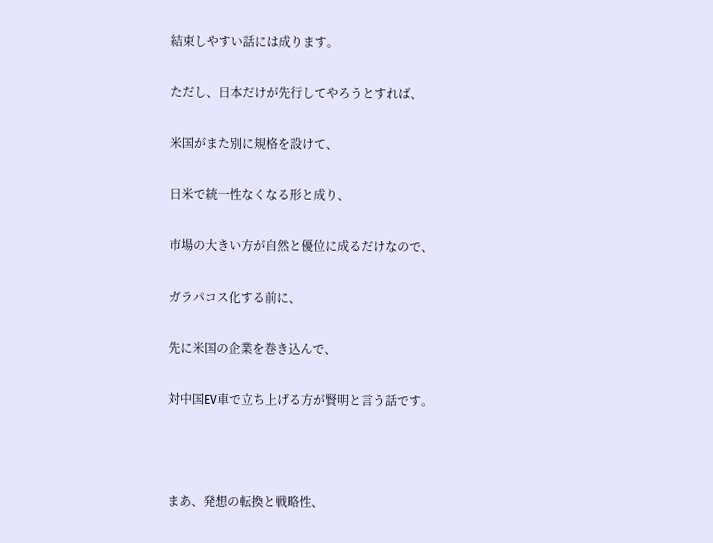結束しやすい話には成ります。

ただし、日本だけが先行してやろうとすれば、

米国がまた別に規格を設けて、

日米で統一性なくなる形と成り、

市場の大きい方が自然と優位に成るだけなので、

ガラパコス化する前に、

先に米国の企業を巻き込んで、

対中国EV車で立ち上げる方が賢明と言う話です。



まあ、発想の転換と戦略性、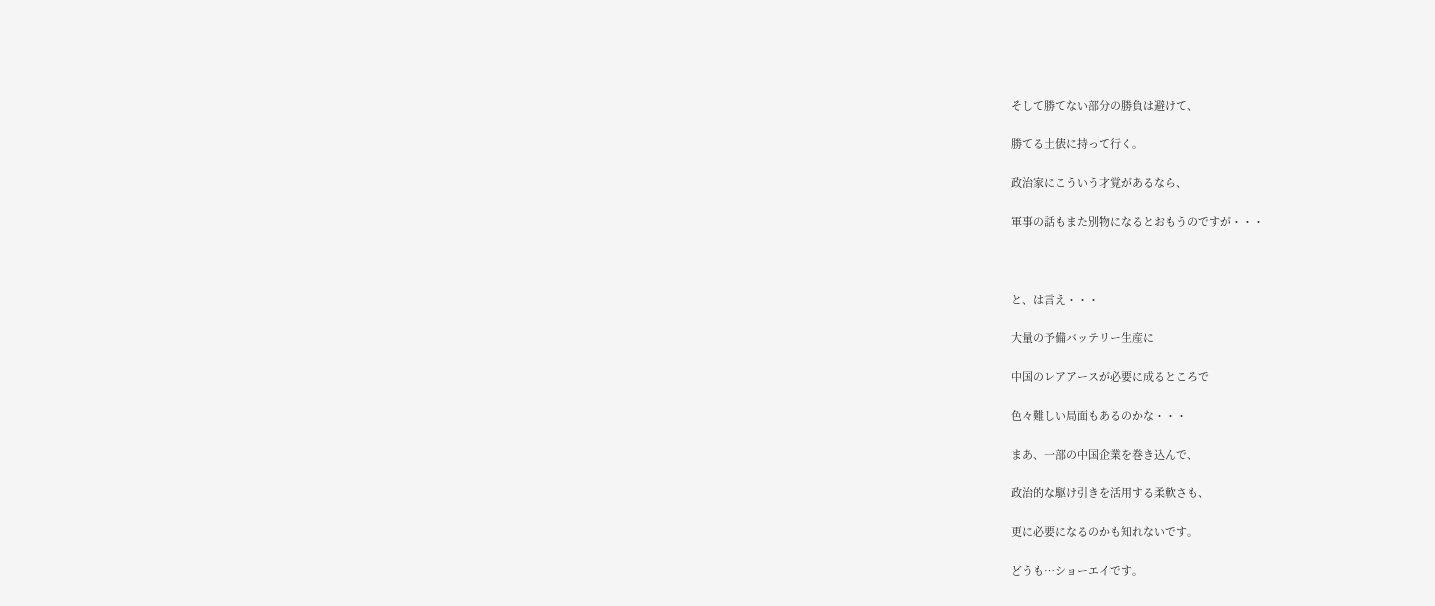そして勝てない部分の勝負は避けて、

勝てる土俵に持って行く。

政治家にこういう才覚があるなら、

軍事の話もまた別物になるとおもうのですが・・・



と、は言え・・・

大量の予備バッテリー生産に

中国のレアアースが必要に成るところで

色々難しい局面もあるのかな・・・

まあ、一部の中国企業を巻き込んで、

政治的な駆け引きを活用する柔軟さも、

更に必要になるのかも知れないです。

どうも…ショーエイです。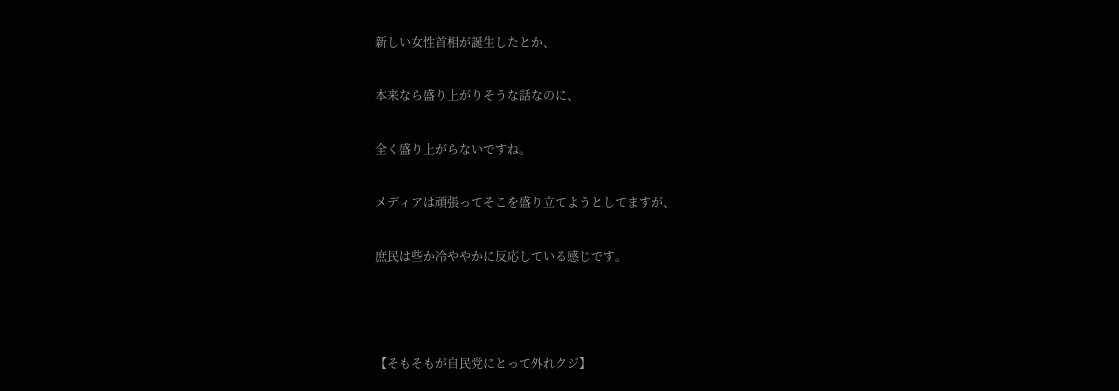新しい女性首相が誕生したとか、

本来なら盛り上がりそうな話なのに、

全く盛り上がらないですね。

メディアは頑張ってそこを盛り立てようとしてますが、

庶民は些か冷ややかに反応している感じです。



【そもそもが自民党にとって外れクジ】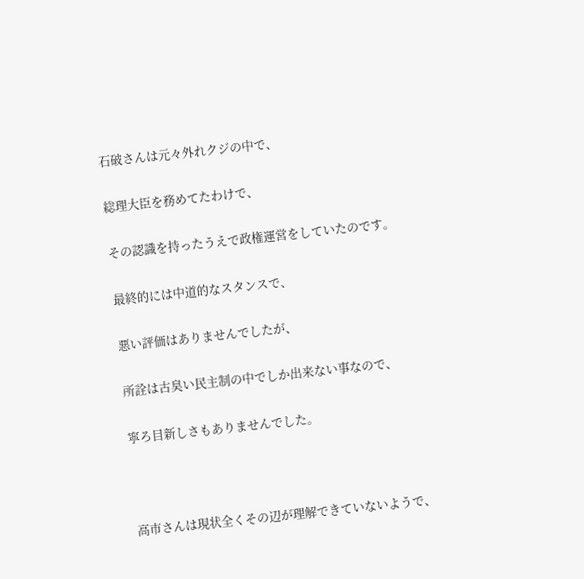石破さんは元々外れクジの中で、

総理大臣を務めてたわけで、

その認識を持ったうえで政権運営をしていたのです。

最終的には中道的なスタンスで、

悪い評価はありませんでしたが、

所詮は古臭い民主制の中でしか出来ない事なので、

寧ろ目新しさもありませんでした。



高市さんは現状全くその辺が理解できていないようで、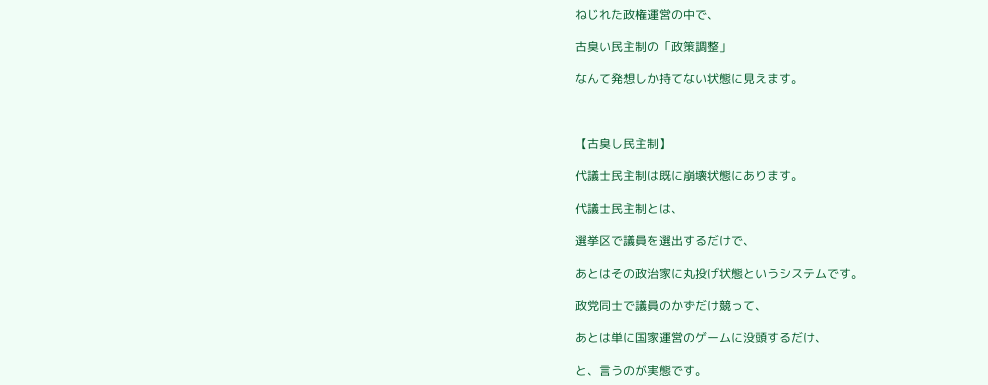ねじれた政権運営の中で、

古臭い民主制の「政策調整」

なんて発想しか持てない状態に見えます。



【古臭し民主制】

代議士民主制は既に崩壊状態にあります。

代議士民主制とは、

選挙区で議員を選出するだけで、

あとはその政治家に丸投げ状態というシステムです。

政党同士で議員のかずだけ競って、

あとは単に国家運営のゲームに没頭するだけ、

と、言うのが実態です。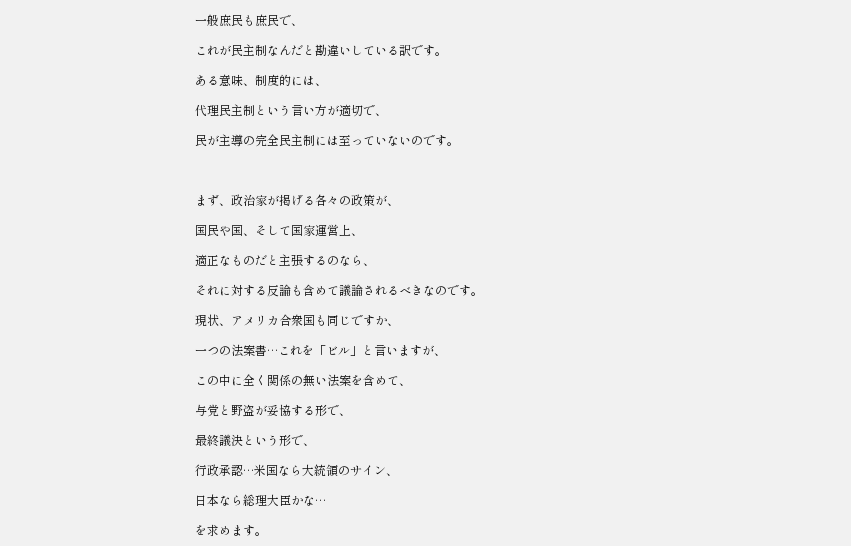一般庶民も庶民で、

これが民主制なんだと勘違いしている訳です。

ある意味、制度的には、

代理民主制という言い方が適切で、

民が主導の完全民主制には至っていないのです。



まず、政治家が掲げる各々の政策が、

国民や国、そして国家運営上、

適正なものだと主張するのなら、

それに対する反論も含めて議論されるべきなのです。

現状、アメリカ合衆国も同じですか、

一つの法案書…これを「ビル」と言いますが、

この中に全く関係の無い法案を含めて、

与党と野盗が妥協する形で、

最終議決という形で、

行政承認…米国なら大統領のサイン、

日本なら総理大臣かな…

を求めます。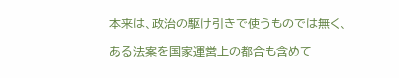本来は、政治の駆け引きで使うものでは無く、

ある法案を国家運営上の都合も含めて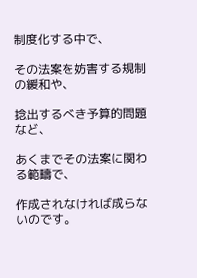制度化する中で、

その法案を妨害する規制の緩和や、

捻出するべき予算的問題など、

あくまでその法案に関わる範疇で、

作成されなければ成らないのです。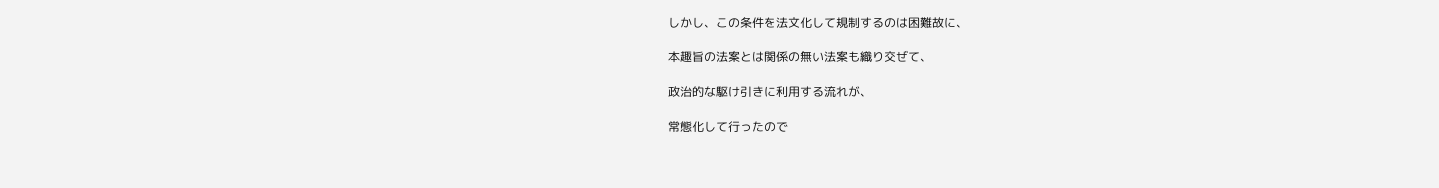しかし、この条件を法文化して規制するのは困難故に、

本趣旨の法案とは関係の無い法案も織り交ぜて、

政治的な駆け引きに利用する流れが、

常態化して行ったので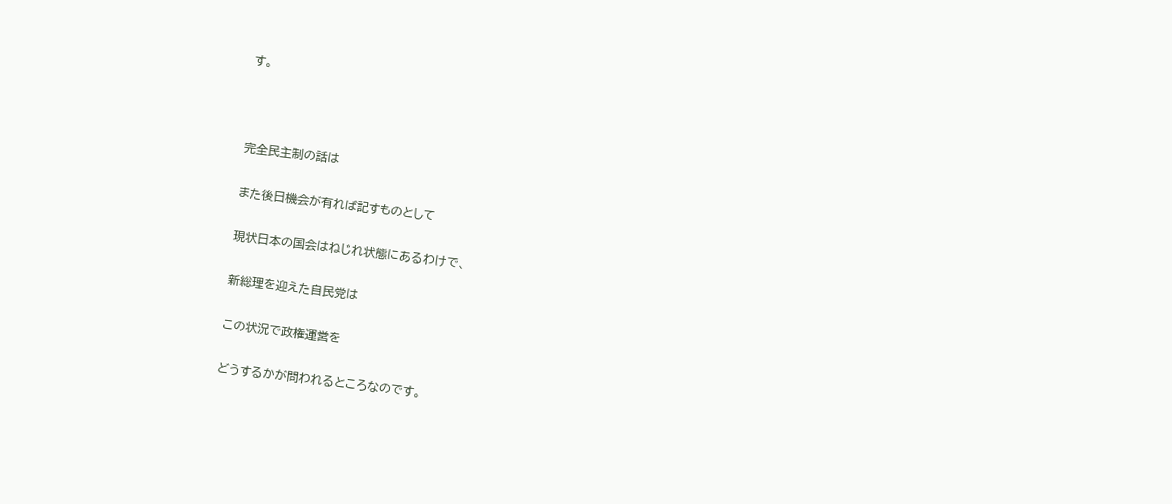す。



完全民主制の話は

また後日機会が有れば記すものとして

現状日本の国会はねじれ状態にあるわけで、

新総理を迎えた自民党は

この状況で政権運営を

どうするかが問われるところなのです。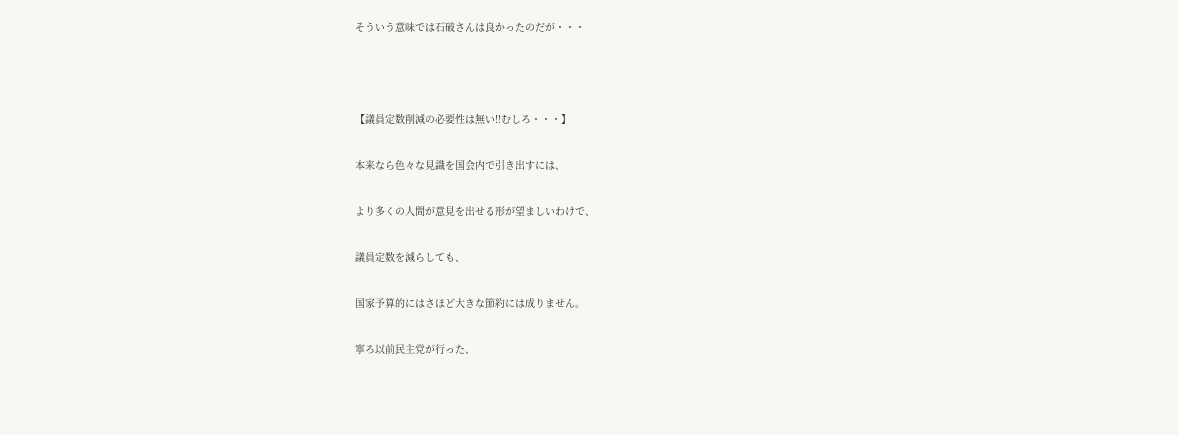そういう意味では石破さんは良かったのだが・・・



【議員定数削減の必要性は無い!!むしろ・・・】

本来なら色々な見識を国会内で引き出すには、

より多くの人間が意見を出せる形が望ましいわけで、

議員定数を減らしても、

国家予算的にはさほど大きな節約には成りません。

寧ろ以前民主党が行った、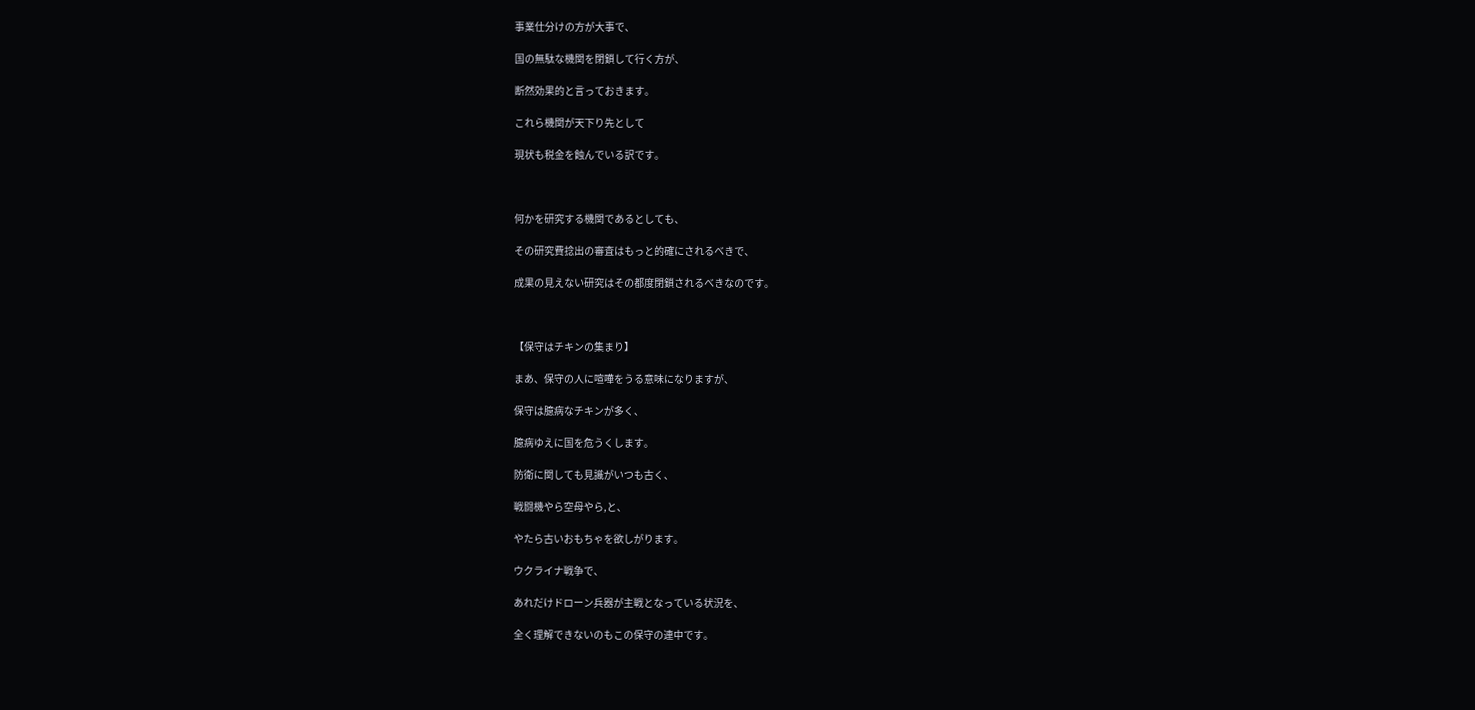事業仕分けの方が大事で、

国の無駄な機関を閉鎖して行く方が、

断然効果的と言っておきます。

これら機関が天下り先として

現状も税金を蝕んでいる訳です。



何かを研究する機関であるとしても、

その研究費捻出の審査はもっと的確にされるべきで、

成果の見えない研究はその都度閉鎖されるべきなのです。



【保守はチキンの集まり】

まあ、保守の人に喧嘩をうる意味になりますが、

保守は臆病なチキンが多く、

臆病ゆえに国を危うくします。

防衛に関しても見識がいつも古く、

戦闘機やら空母やら,と、

やたら古いおもちゃを欲しがります。

ウクライナ戦争で、

あれだけドローン兵器が主戦となっている状況を、

全く理解できないのもこの保守の連中です。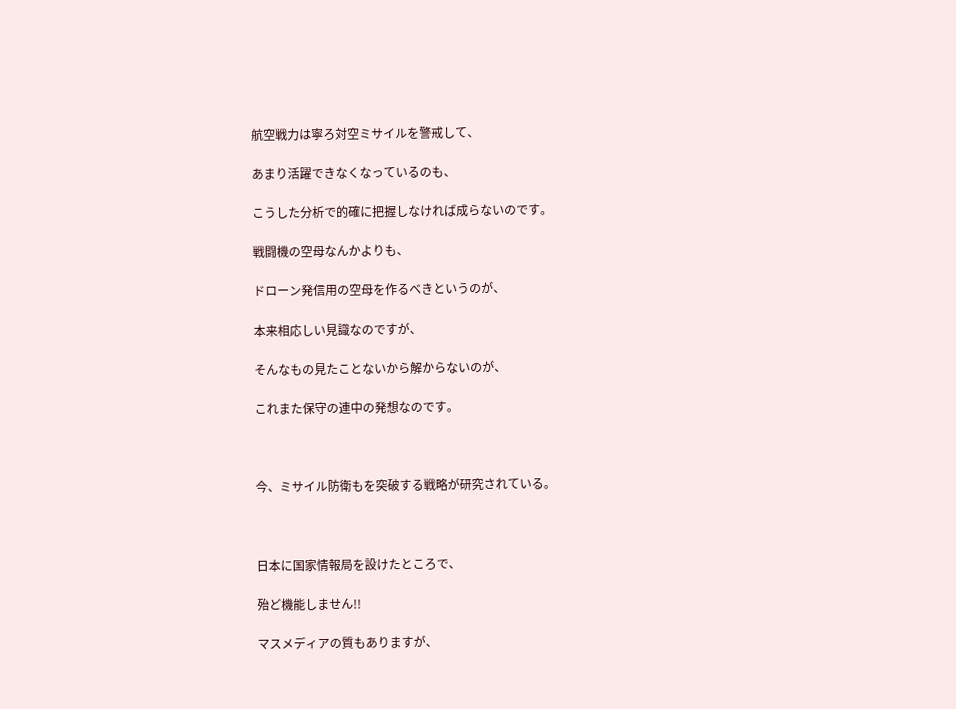航空戦力は寧ろ対空ミサイルを警戒して、

あまり活躍できなくなっているのも、

こうした分析で的確に把握しなければ成らないのです。

戦闘機の空母なんかよりも、

ドローン発信用の空母を作るべきというのが、

本来相応しい見識なのですが、

そんなもの見たことないから解からないのが、

これまた保守の連中の発想なのです。



今、ミサイル防衛もを突破する戦略が研究されている。



日本に国家情報局を設けたところで、

殆ど機能しません!!

マスメディアの質もありますが、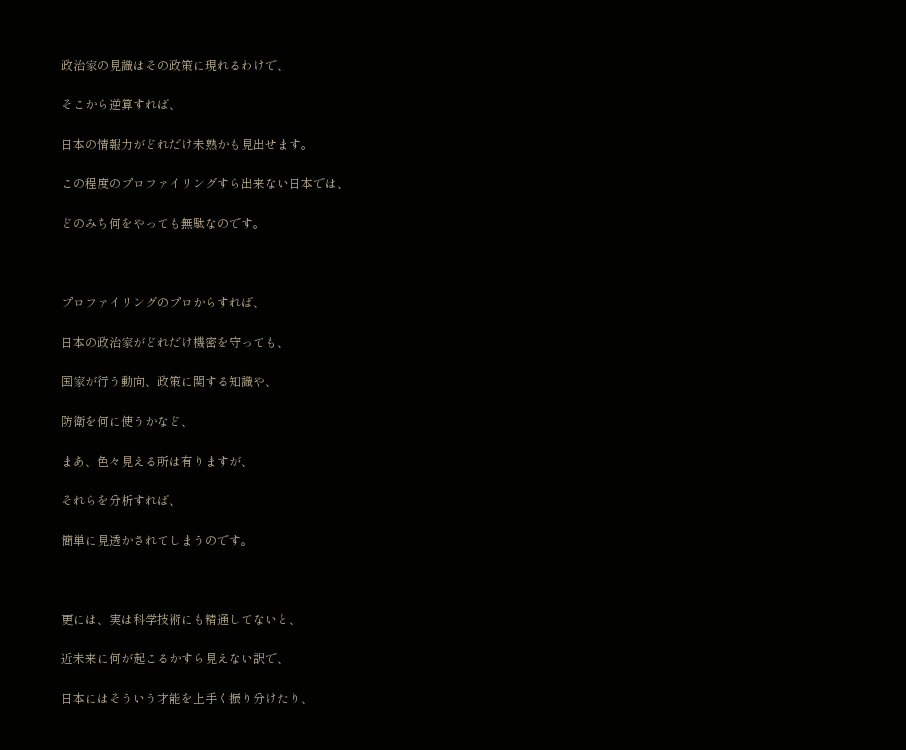政治家の見識はその政策に現れるわけで、

そこから逆算すれば、

日本の情報力がどれだけ未熟かも見出せます。

この程度のプロファイリングすら出来ない日本では、

どのみち何をやっても無駄なのです。



プロファイリングのプロからすれば、

日本の政治家がどれだけ機密を守っても、

国家が行う動向、政策に関する知識や、

防衛を何に使うかなど、

まあ、色々見える所は有りますが、

それらを分析すれば、

簡単に見透かされてしまうのです。



更には、実は科学技術にも精通してないと、

近未来に何が起こるかすら見えない訳で、

日本にはそういう才能を上手く振り分けたり、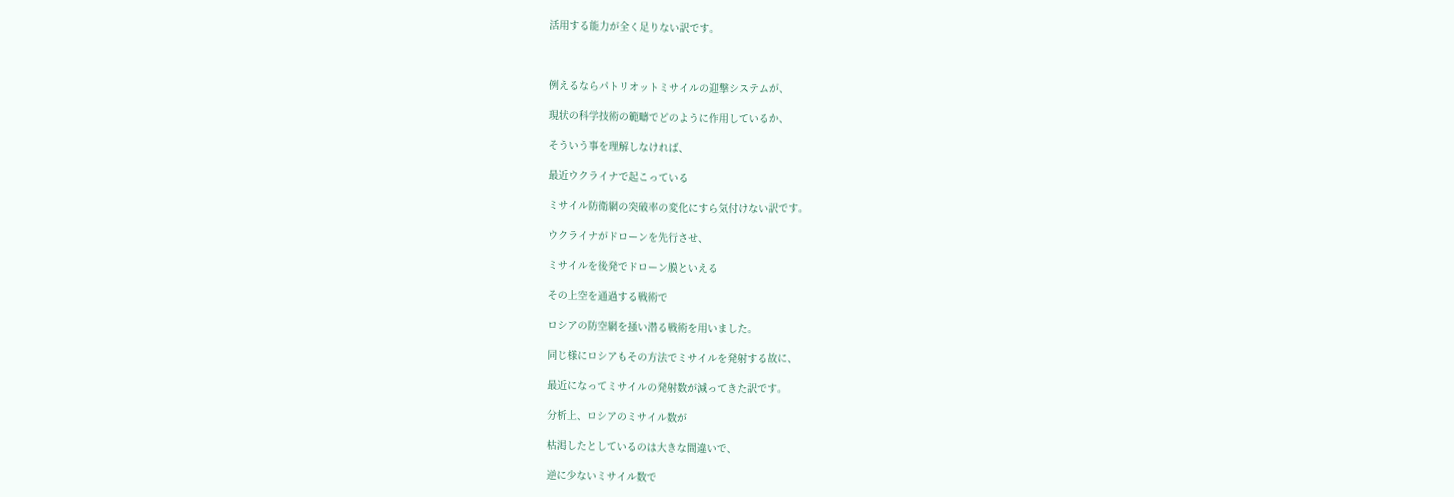活用する能力が全く足りない訳です。



例えるならパトリオットミサイルの迎撃システムが、

現状の科学技術の範疇でどのように作用しているか、

そういう事を理解しなければ、

最近ウクライナで起こっている

ミサイル防衛網の突破率の変化にすら気付けない訳です。

ウクライナがドローンを先行させ、

ミサイルを後発でドローン膜といえる

その上空を通過する戦術で

ロシアの防空網を掻い潜る戦術を用いました。

同じ様にロシアもその方法でミサイルを発射する故に、

最近になってミサイルの発射数が減ってきた訳です。

分析上、ロシアのミサイル数が

枯渇したとしているのは大きな間違いで、

逆に少ないミサイル数で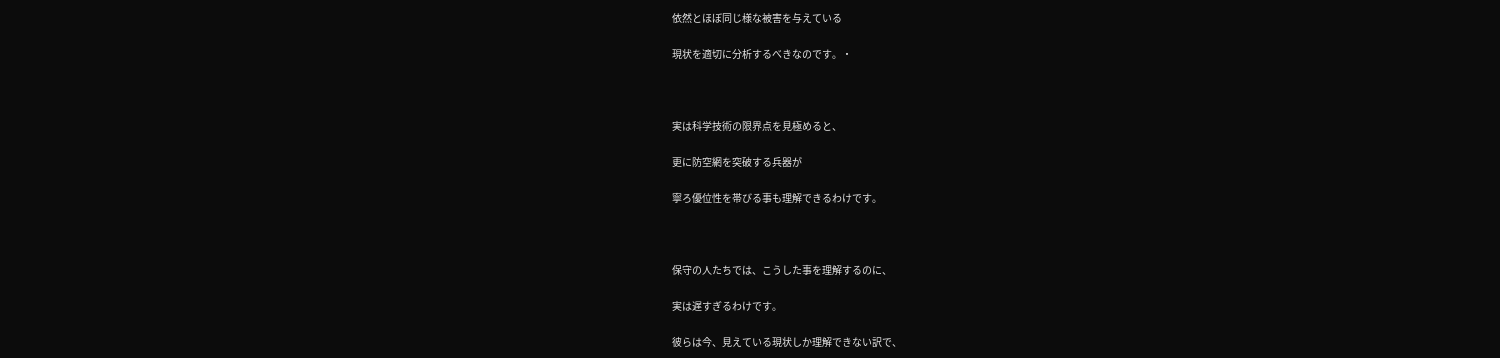依然とほぼ同じ様な被害を与えている

現状を適切に分析するべきなのです。・



実は科学技術の限界点を見極めると、

更に防空網を突破する兵器が

寧ろ優位性を帯びる事も理解できるわけです。



保守の人たちでは、こうした事を理解するのに、

実は遅すぎるわけです。

彼らは今、見えている現状しか理解できない訳で、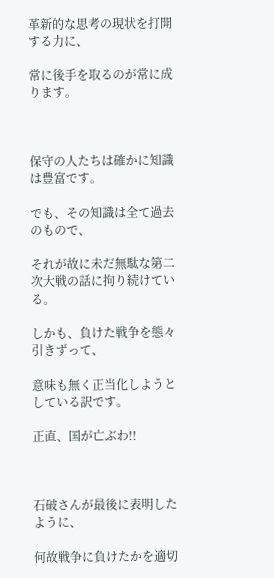革新的な思考の現状を打開する力に、

常に後手を取るのが常に成ります。



保守の人たちは確かに知識は豊富です。

でも、その知識は全て過去のもので、

それが故に未だ無駄な第二次大戦の話に拘り続けている。

しかも、負けた戦争を態々引きずって、

意味も無く正当化しようとしている訳です。

正直、国が亡ぶわ!!



石破さんが最後に表明したように、

何故戦争に負けたかを適切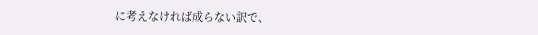に考えなければ成らない訳で、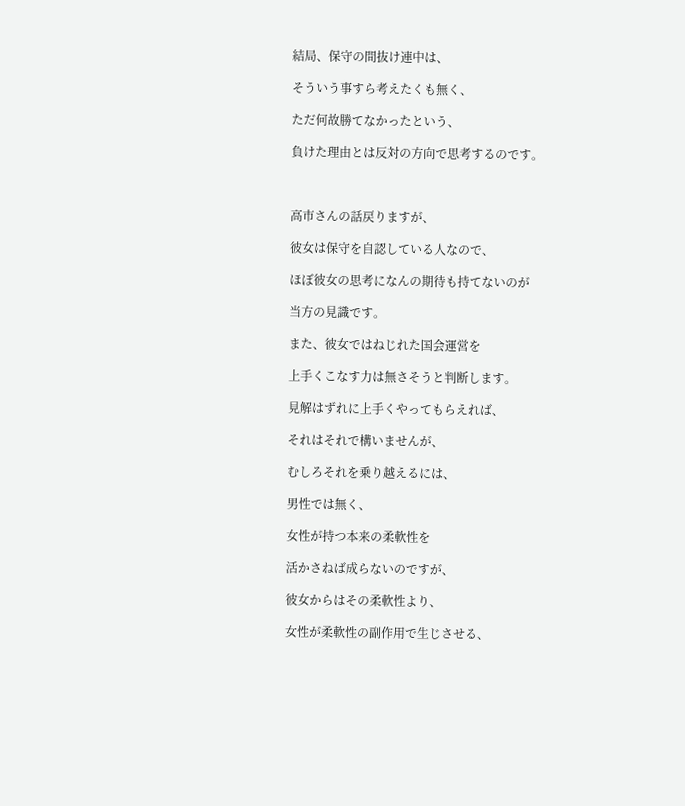結局、保守の間抜け連中は、

そういう事すら考えたくも無く、

ただ何故勝てなかったという、

負けた理由とは反対の方向で思考するのです。



高市さんの話戻りますが、

彼女は保守を自認している人なので、

ほぼ彼女の思考になんの期待も持てないのが

当方の見識です。

また、彼女ではねじれた国会運営を

上手くこなす力は無さそうと判断します。

見解はずれに上手くやってもらえれば、

それはそれで構いませんが、

むしろそれを乗り越えるには、

男性では無く、

女性が持つ本来の柔軟性を

活かさねば成らないのですが、

彼女からはその柔軟性より、

女性が柔軟性の副作用で生じさせる、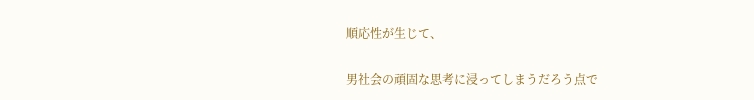順応性が生じて、

男社会の頑固な思考に浸ってしまうだろう点で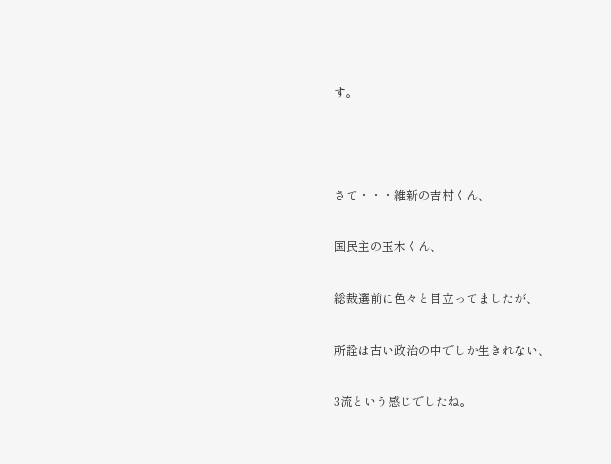す。



さて・・・維新の吉村くん、

国民主の玉木くん、

総裁選前に色々と目立ってましたが、

所詮は古い政治の中でしか生きれない、

3流という感じでしたね。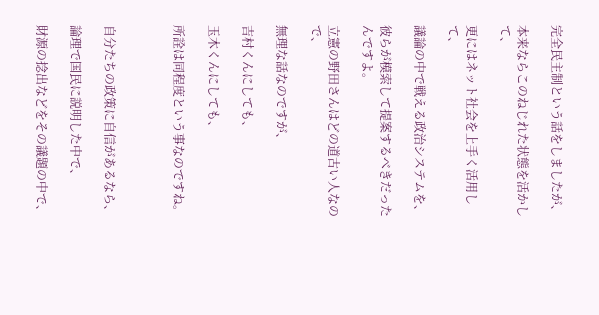完全民主制という話をしましたが、

本来ならこのねじれた状態を活かして、

更にはネット社会を上手く活用して、

議論の中で戦える政治システムを、

彼らが模索して提案するべきだったんですよ。

立憲の野田さんはどの道古い人なので、

無理な話なのですが、

吉村くんにしても、

玉木くんにしても、

所詮は同程度という事なのですね。



自分たちの政策に自信があるなら、

論理で国民に説明した中で、

財源の捻出などをその議題の中で、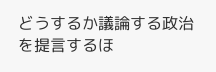どうするか議論する政治を提言するほ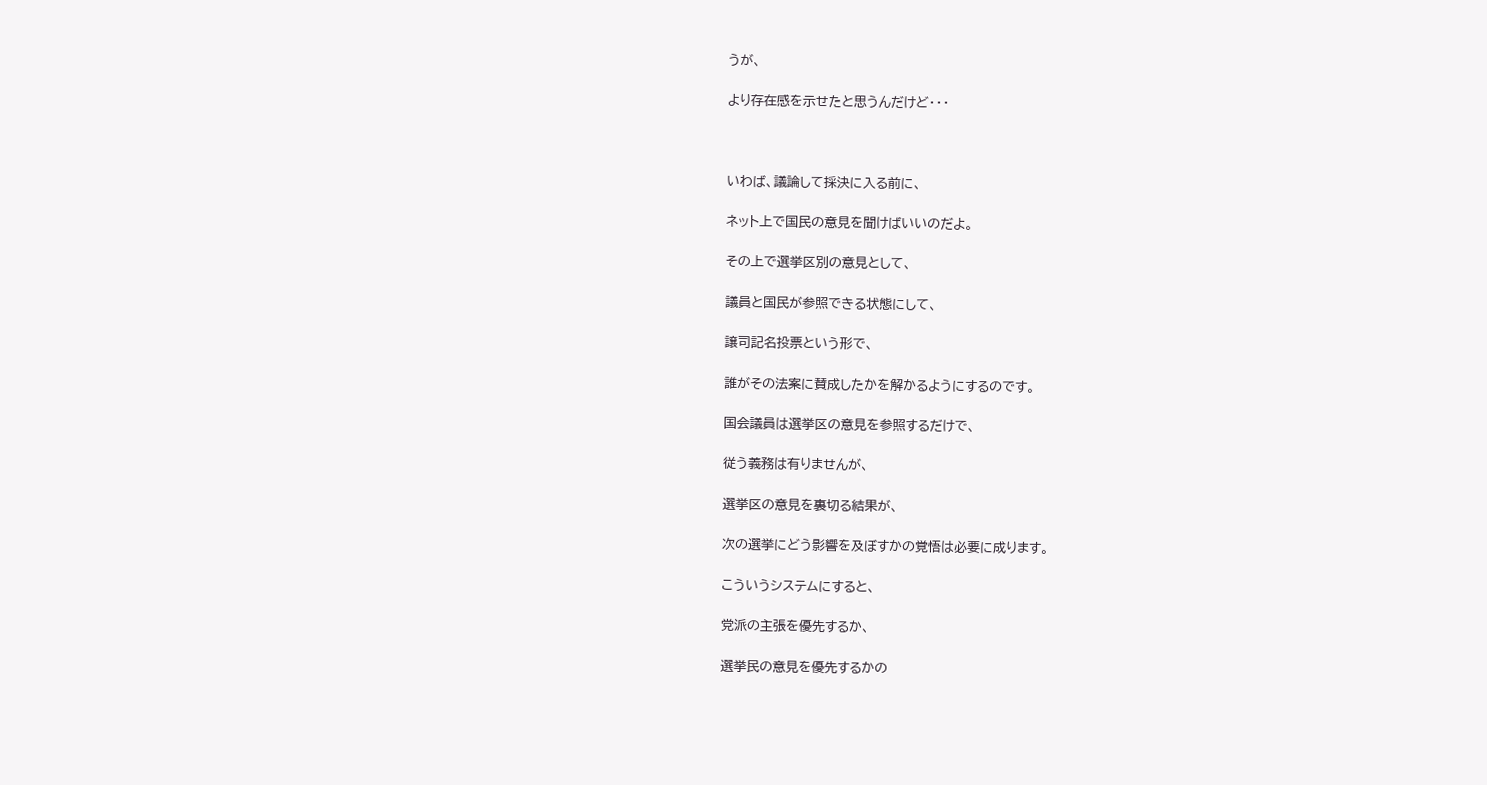うが、

より存在感を示せたと思うんだけど・・・



いわば、議論して採決に入る前に、

ネット上で国民の意見を聞けばいいのだよ。

その上で選挙区別の意見として、

議員と国民が参照できる状態にして、

譲司記名投票という形で、

誰がその法案に賛成したかを解かるようにするのです。

国会議員は選挙区の意見を参照するだけで、

従う義務は有りませんが、

選挙区の意見を裏切る結果が、

次の選挙にどう影響を及ぼすかの覚悟は必要に成ります。

こういうシステムにすると、

党派の主張を優先するか、

選挙民の意見を優先するかの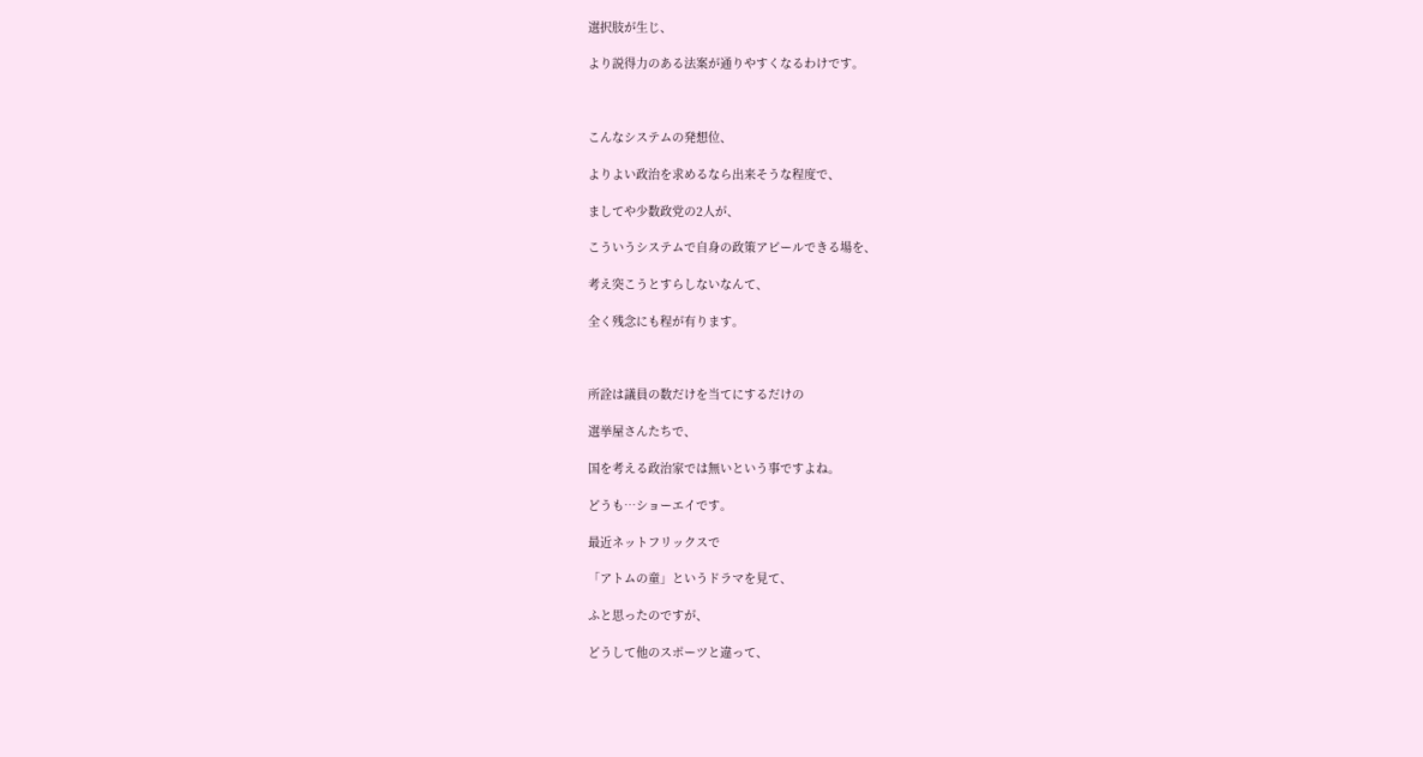選択肢が生じ、

より説得力のある法案が通りやすくなるわけです。



こんなシステムの発想位、

よりよい政治を求めるなら出来そうな程度で、

ましてや少数政党の2人が、

こういうシステムで自身の政策アピールできる場を、

考え突こうとすらしないなんて、

全く残念にも程が有ります。



所詮は議員の数だけを当てにするだけの

選挙屋さんたちで、

国を考える政治家では無いという事ですよね。

どうも…ショーエイです。

最近ネットフリックスで

「アトムの童」というドラマを見て、

ふと思ったのですが、

どうして他のスポーツと違って、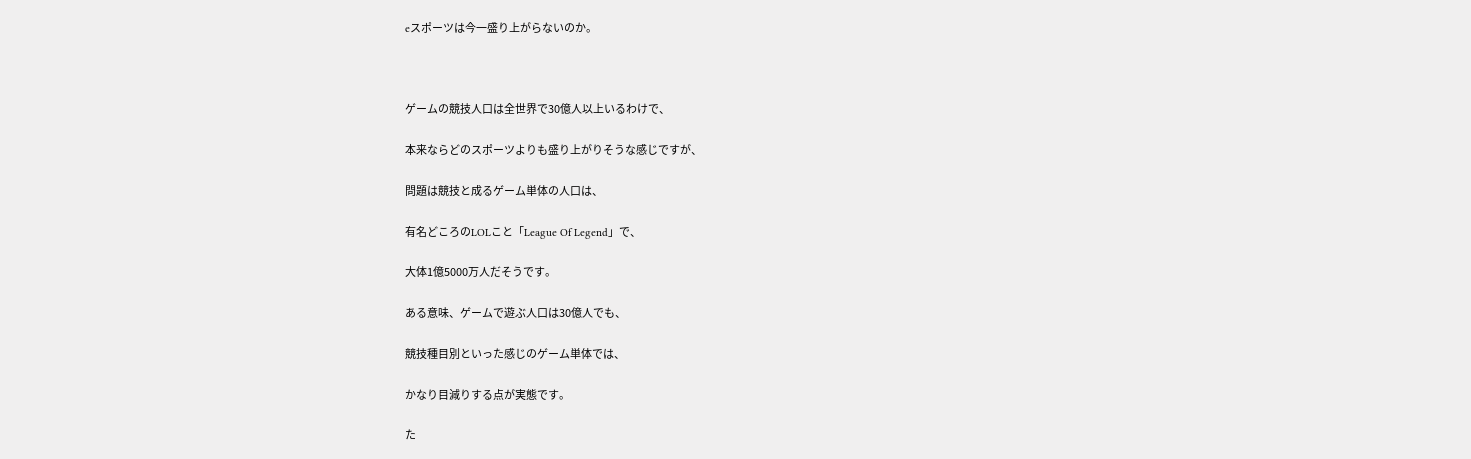eスポーツは今一盛り上がらないのか。



ゲームの競技人口は全世界で30億人以上いるわけで、

本来ならどのスポーツよりも盛り上がりそうな感じですが、

問題は競技と成るゲーム単体の人口は、

有名どころのLOLこと「League Of Legend」で、

大体1億5000万人だそうです。

ある意味、ゲームで遊ぶ人口は30億人でも、

競技種目別といった感じのゲーム単体では、

かなり目減りする点が実態です。

た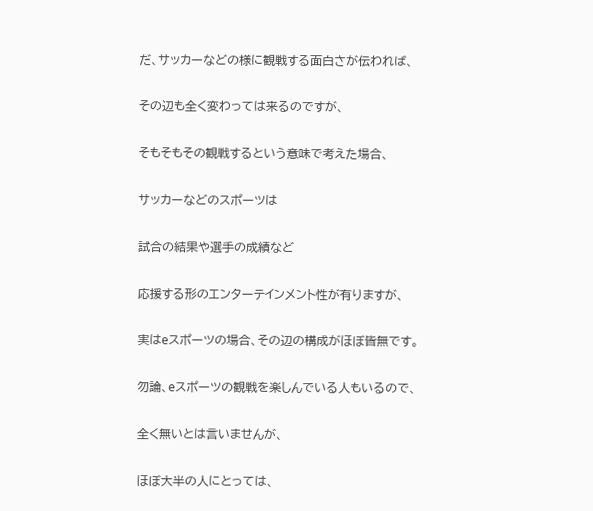だ、サッカーなどの様に観戦する面白さが伝われば、

その辺も全く変わっては来るのですが、

そもそもその観戦するという意味で考えた場合、

サッカーなどのスポーツは

試合の結果や選手の成績など

応援する形のエンターテインメント性が有りますが、

実はeスポーツの場合、その辺の構成がほぼ皆無です。

勿論、eスポーツの観戦を楽しんでいる人もいるので、

全く無いとは言いませんが、

ほぼ大半の人にとっては、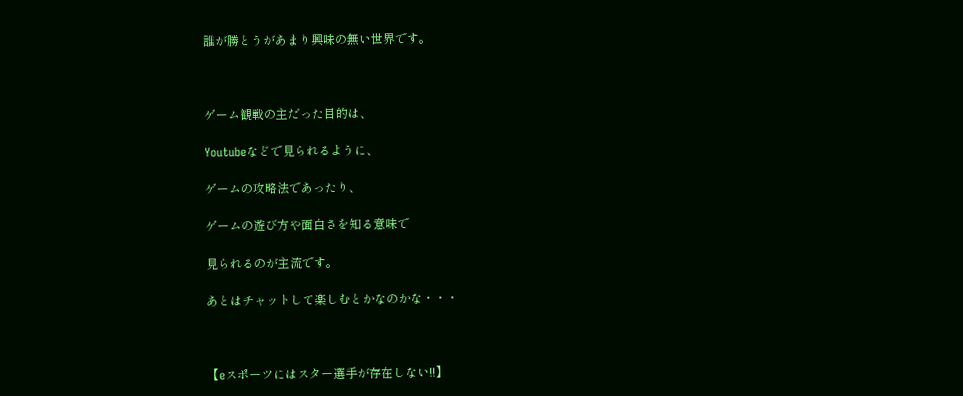誰が勝とうがあまり興味の無い世界です。



ゲーム観戦の主だった目的は、

Youtubeなどで見られるように、

ゲームの攻略法であったり、

ゲームの遊び方や面白さを知る意味で

見られるのが主流です。

あとはチャットして楽しむとかなのかな・・・



【eスポーツにはスター選手が存在しない!!】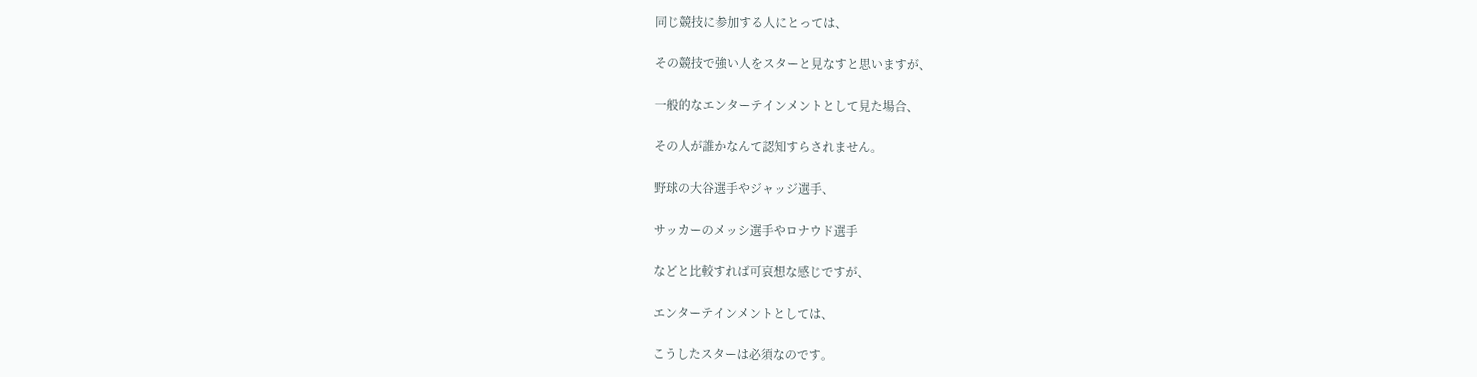同じ競技に参加する人にとっては、

その競技で強い人をスターと見なすと思いますが、

一般的なエンターテインメントとして見た場合、

その人が誰かなんて認知すらされません。

野球の大谷選手やジャッジ選手、

サッカーのメッシ選手やロナウド選手

などと比較すれば可哀想な感じですが、

エンターテインメントとしては、

こうしたスターは必須なのです。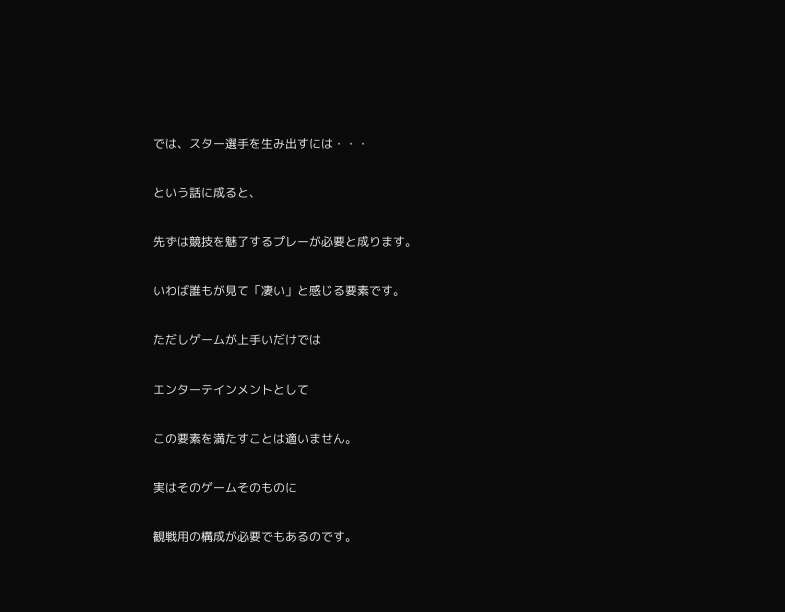では、スター選手を生み出すには・・・

という話に成ると、

先ずは競技を魅了するプレーが必要と成ります。

いわば誰もが見て「凄い」と感じる要素です。

ただしゲームが上手いだけでは

エンターテインメントとして

この要素を満たすことは適いません。

実はそのゲームそのものに

観戦用の構成が必要でもあるのです。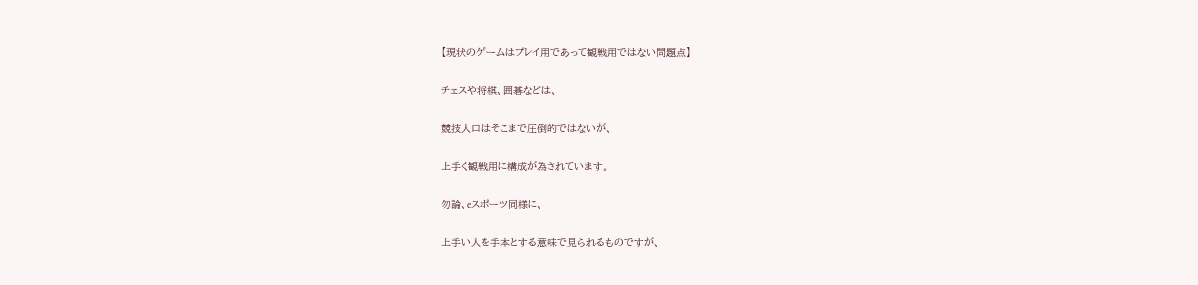【現状のゲームはプレイ用であって観戦用ではない問題点】

チェスや将棋、囲碁などは、

競技人口はそこまで圧倒的ではないが、

上手く観戦用に構成が為されています。

勿論、eスポーツ同様に、

上手い人を手本とする意味で見られるものですが、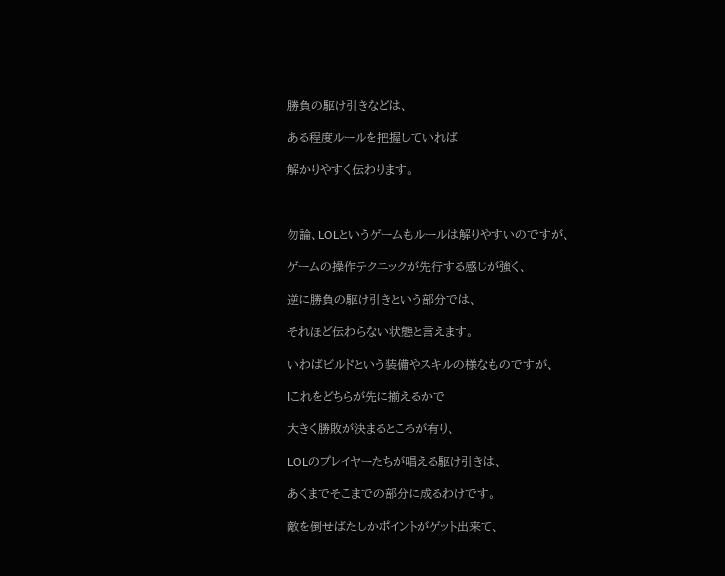勝負の駆け引きなどは、

ある程度ルールを把握していれば

解かりやすく伝わります。



勿論、LOLというゲームもルールは解りやすいのですが、

ゲームの操作テクニックが先行する感じが強く、

逆に勝負の駆け引きという部分では、

それほど伝わらない状態と言えます。

いわばビルドという装備やスキルの様なものですが、

lこれをどちらが先に揃えるかで

大きく勝敗が決まるところが有り、

LOLのプレイヤーたちが唱える駆け引きは、

あくまでそこまでの部分に成るわけです。

敵を倒せばたしかポイントがゲット出来て、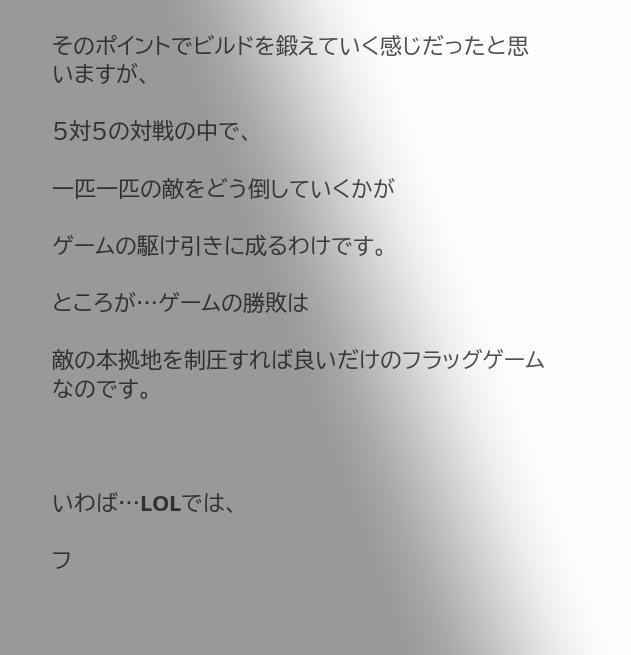そのポイントでビルドを鍛えていく感じだったと思いますが、

5対5の対戦の中で、

一匹一匹の敵をどう倒していくかが

ゲームの駆け引きに成るわけです。

ところが…ゲームの勝敗は

敵の本拠地を制圧すれば良いだけのフラッグゲームなのです。



いわば…LOLでは、

フ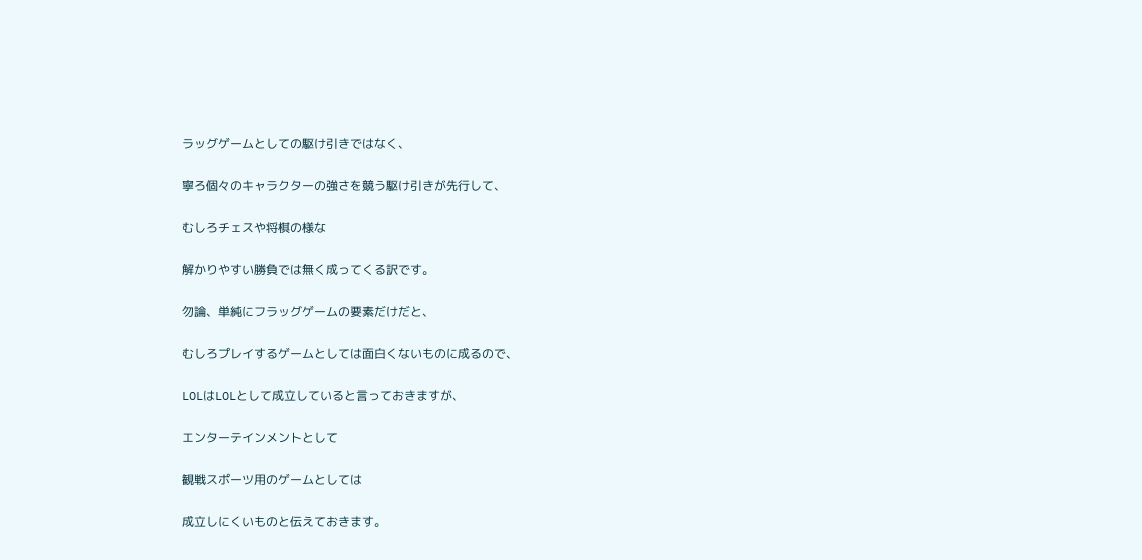ラッグゲームとしての駆け引きではなく、

寧ろ個々のキャラクターの強さを競う駆け引きが先行して、

むしろチェスや将棋の様な

解かりやすい勝負では無く成ってくる訳です。

勿論、単純にフラッグゲームの要素だけだと、

むしろプレイするゲームとしては面白くないものに成るので、

LOLはLOLとして成立していると言っておきますが、

エンターテインメントとして

観戦スポーツ用のゲームとしては

成立しにくいものと伝えておきます。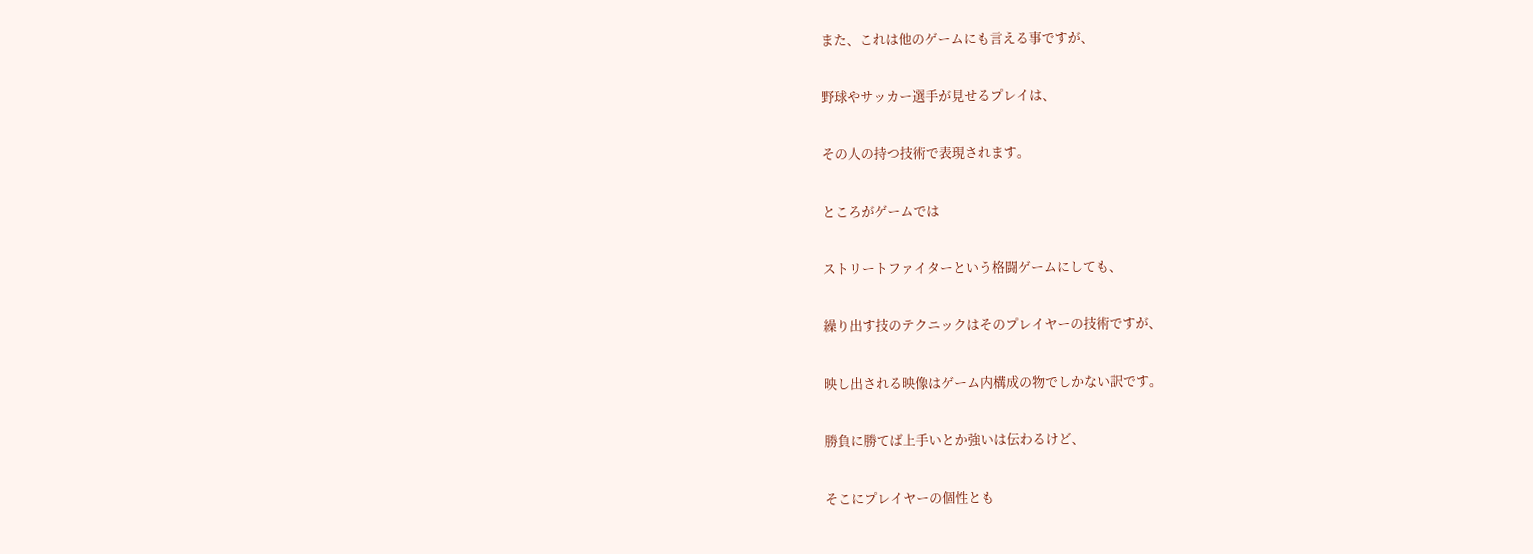また、これは他のゲームにも言える事ですが、

野球やサッカー選手が見せるプレイは、

その人の持つ技術で表現されます。

ところがゲームでは

ストリートファイターという格闘ゲームにしても、

繰り出す技のテクニックはそのプレイヤーの技術ですが、

映し出される映像はゲーム内構成の物でしかない訳です。

勝負に勝てば上手いとか強いは伝わるけど、

そこにプレイヤーの個性とも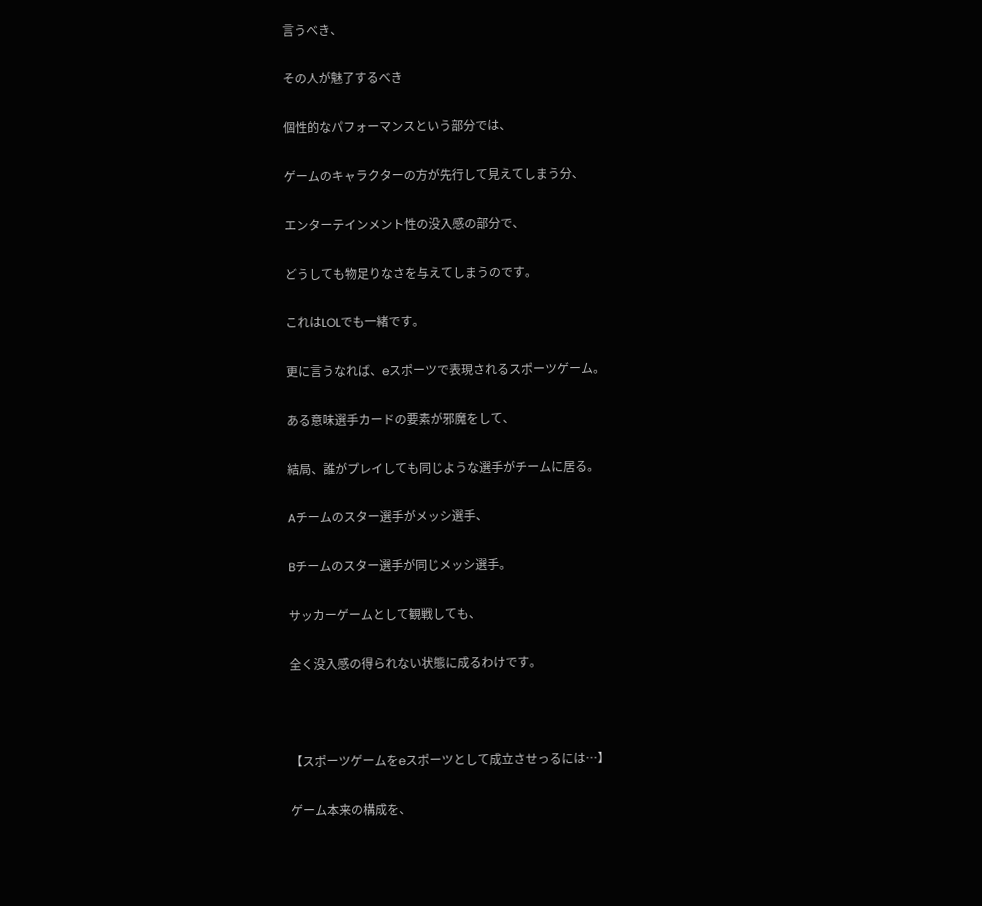言うべき、

その人が魅了するべき

個性的なパフォーマンスという部分では、

ゲームのキャラクターの方が先行して見えてしまう分、

エンターテインメント性の没入感の部分で、

どうしても物足りなさを与えてしまうのです。

これはLOLでも一緒です。

更に言うなれば、eスポーツで表現されるスポーツゲーム。

ある意味選手カードの要素が邪魔をして、

結局、誰がプレイしても同じような選手がチームに居る。

Aチームのスター選手がメッシ選手、

Bチームのスター選手が同じメッシ選手。

サッカーゲームとして観戦しても、

全く没入感の得られない状態に成るわけです。



【スポーツゲームをeスポーツとして成立させっるには…】

ゲーム本来の構成を、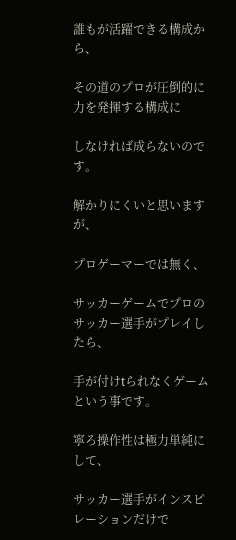誰もが活躍できる構成から、

その道のプロが圧倒的に力を発揮する構成に

しなければ成らないのです。

解かりにくいと思いますが、

プロゲーマーでは無く、

サッカーゲームでプロのサッカー選手がプレイしたら、

手が付けtられなくゲームという事です。

寧ろ操作性は極力単純にして、

サッカー選手がインスピレーションだけで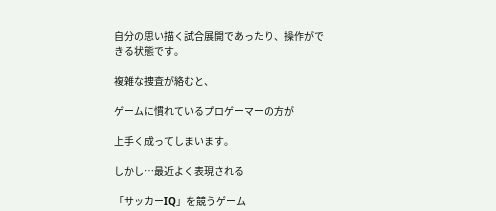自分の思い描く試合展開であったり、操作ができる状態です。

複雑な捜査が絡むと、

ゲームに慣れているプロゲーマーの方が

上手く成ってしまいます。

しかし…最近よく表現される

「サッカーIQ」を競うゲーム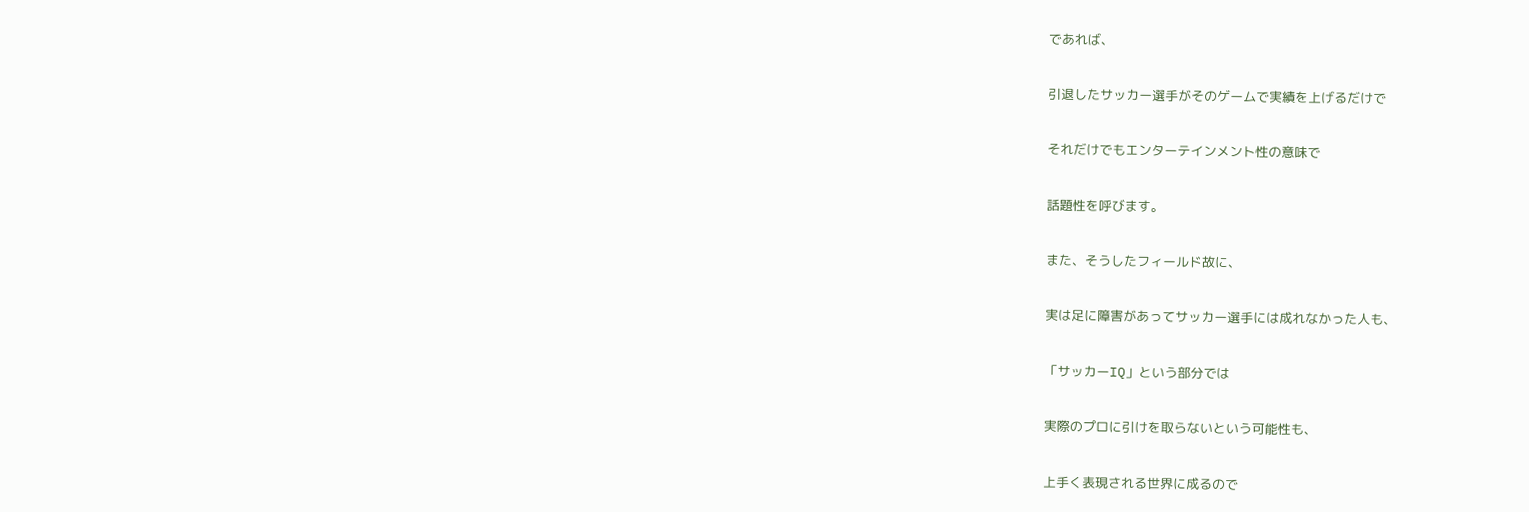であれば、

引退したサッカー選手がそのゲームで実績を上げるだけで

それだけでもエンターテインメント性の意味で

話題性を呼びます。

また、そうしたフィールド故に、

実は足に障害があってサッカー選手には成れなかった人も、

「サッカーIQ」という部分では

実際のプロに引けを取らないという可能性も、

上手く表現される世界に成るので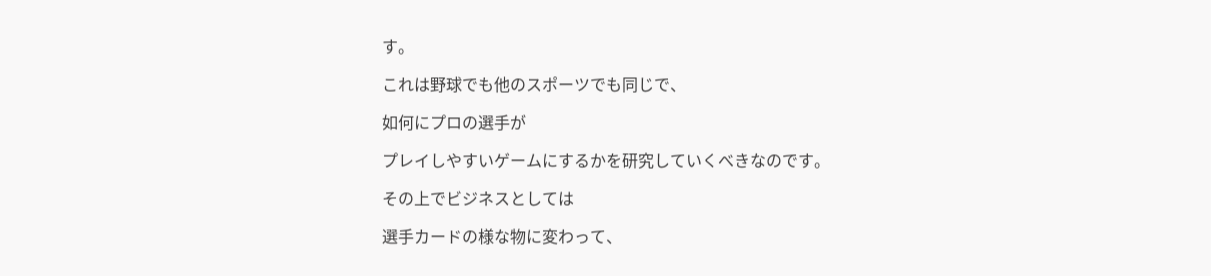す。

これは野球でも他のスポーツでも同じで、

如何にプロの選手が

プレイしやすいゲームにするかを研究していくべきなのです。

その上でビジネスとしては

選手カードの様な物に変わって、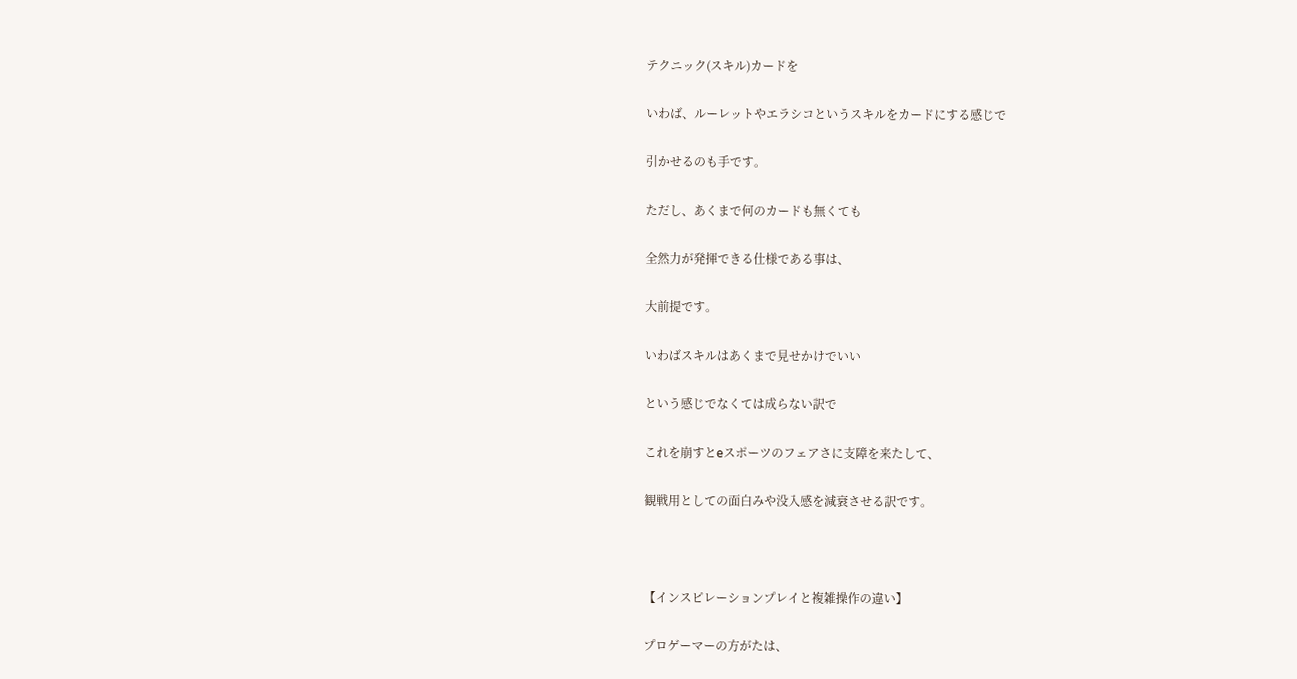テクニック(スキル)カードを

いわば、ルーレットやエラシコというスキルをカードにする感じで

引かせるのも手です。

ただし、あくまで何のカードも無くても

全然力が発揮できる仕様である事は、

大前提です。

いわばスキルはあくまで見せかけでいい

という感じでなくては成らない訳で

これを崩すとeスポーツのフェアさに支障を来たして、

観戦用としての面白みや没入感を減衰させる訳です。



【インスピレーションプレイと複雑操作の違い】

プロゲーマーの方がたは、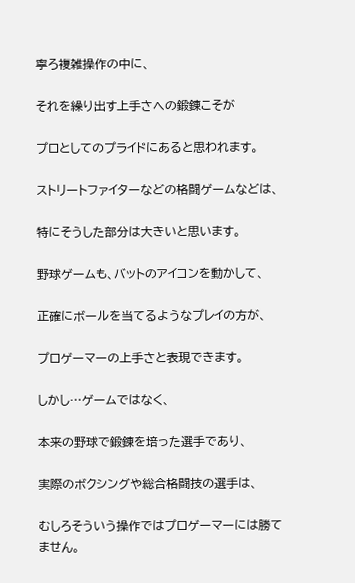寧ろ複雑操作の中に、

それを繰り出す上手さへの鍛錬こそが

プロとしてのプライドにあると思われます。

ストリートファイターなどの格闘ゲームなどは、

特にそうした部分は大きいと思います。

野球ゲームも、バットのアイコンを動かして、

正確にボールを当てるようなプレイの方が、

プロゲーマーの上手さと表現できます。

しかし…ゲームではなく、

本来の野球で鍛錬を培った選手であり、

実際のボクシングや総合格闘技の選手は、

むしろそういう操作ではプロゲーマーには勝てません。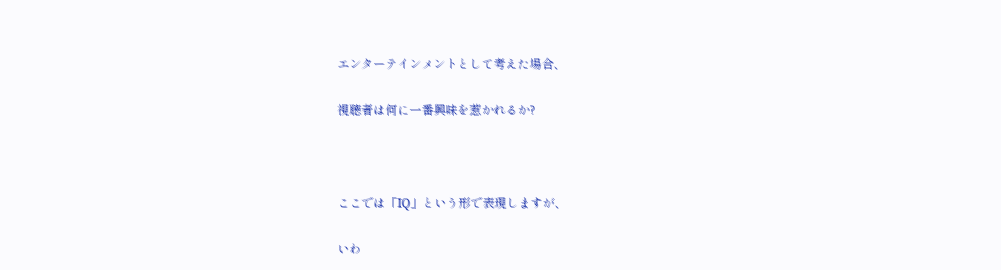エンターテインメントとして考えた場合、

視聴者は何に一番興味を惹かれるか?



ここでは「IQ」という形で表現しますが、

いわ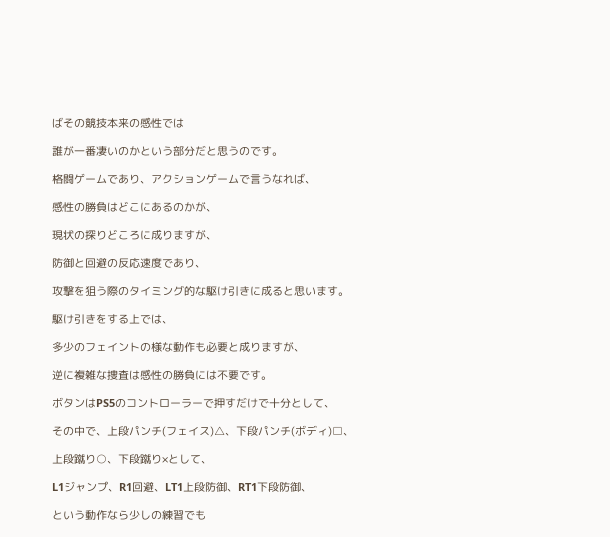ばその競技本来の感性では

誰が一番凄いのかという部分だと思うのです。

格闘ゲームであり、アクションゲームで言うなれば、

感性の勝負はどこにあるのかが、

現状の探りどころに成りますが、

防御と回避の反応速度であり、

攻撃を狙う際のタイミング的な駆け引きに成ると思います。

駆け引きをする上では、

多少のフェイントの様な動作も必要と成りますが、

逆に複雑な捜査は感性の勝負には不要です。

ボタンはPS5のコントローラーで押すだけで十分として、

その中で、上段パンチ(フェイス)△、下段パンチ(ボディ)□、

上段蹴り○、下段蹴り×として、

L1ジャンプ、R1回避、LT1上段防御、RT1下段防御、

という動作なら少しの練習でも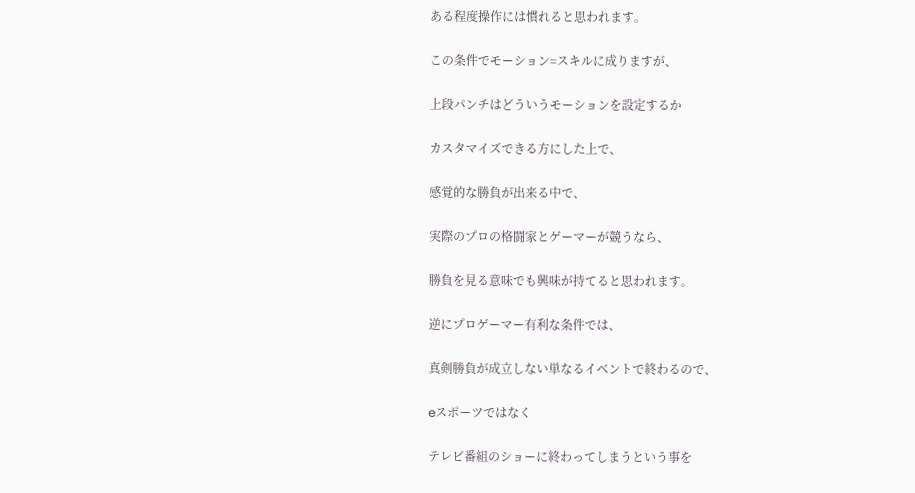ある程度操作には慣れると思われます。

この条件でモーション=スキルに成りますが、

上段パンチはどういうモーションを設定するか

カスタマイズできる方にした上で、

感覚的な勝負が出来る中で、

実際のプロの格闘家とゲーマーが競うなら、

勝負を見る意味でも興味が持てると思われます。

逆にプロゲーマー有利な条件では、

真剣勝負が成立しない単なるイベントで終わるので、

eスポーツではなく

テレビ番組のショーに終わってしまうという事を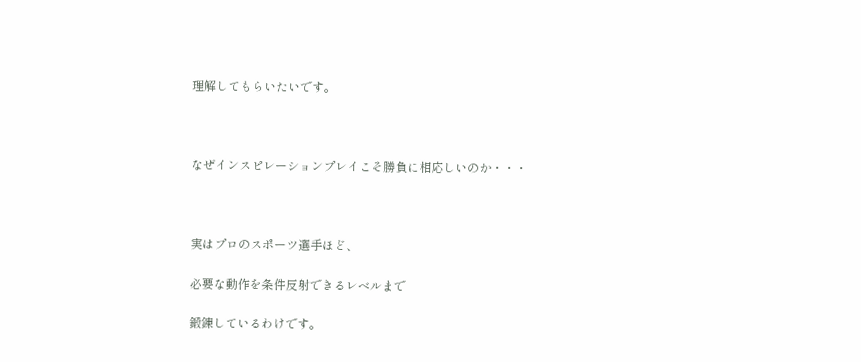理解してもらいたいです。



なぜインスピレーションプレイこそ勝負に相応しいのか・・・



実はプロのスポーツ選手ほど、

必要な動作を条件反射できるレベルまで

鍛錬しているわけです。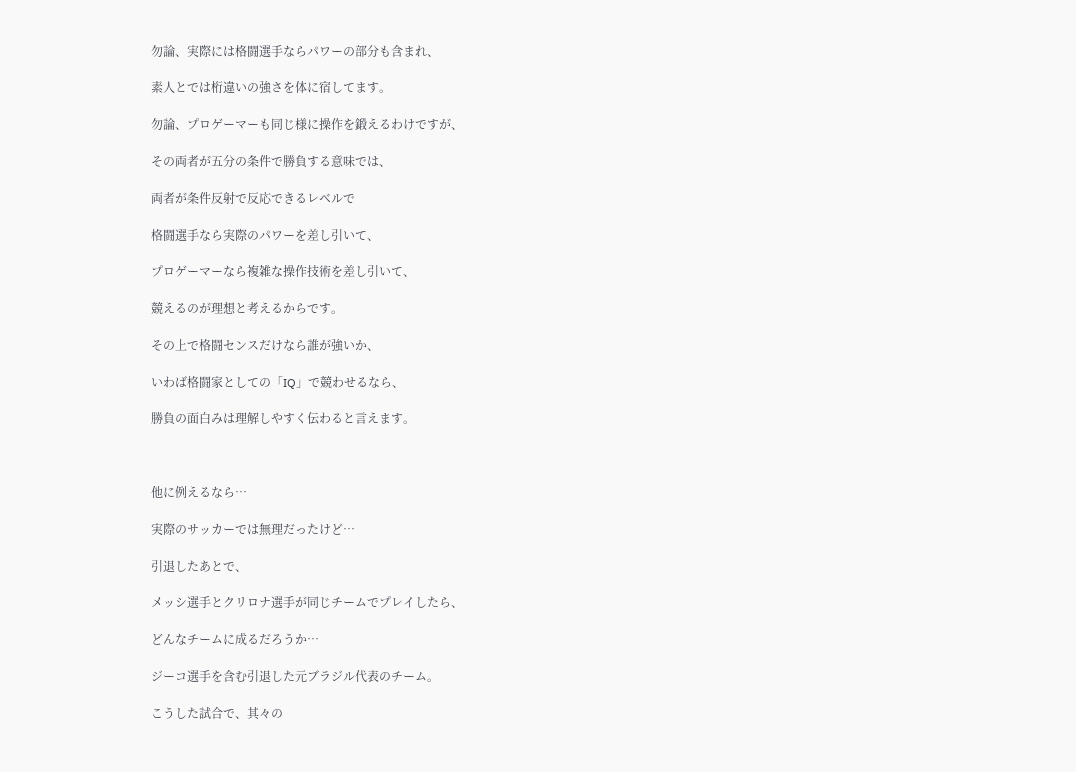勿論、実際には格闘選手ならパワーの部分も含まれ、

素人とでは桁違いの強さを体に宿してます。

勿論、プロゲーマーも同じ様に操作を鍛えるわけですが、

その両者が五分の条件で勝負する意味では、

両者が条件反射で反応できるレベルで

格闘選手なら実際のパワーを差し引いて、

プロゲーマーなら複雑な操作技術を差し引いて、

競えるのが理想と考えるからです。

その上で格闘センスだけなら誰が強いか、

いわば格闘家としての「IQ」で競わせるなら、

勝負の面白みは理解しやすく伝わると言えます。



他に例えるなら…

実際のサッカーでは無理だったけど…

引退したあとで、

メッシ選手とクリロナ選手が同じチームでプレイしたら、

どんなチームに成るだろうか…

ジーコ選手を含む引退した元ブラジル代表のチーム。

こうした試合で、其々の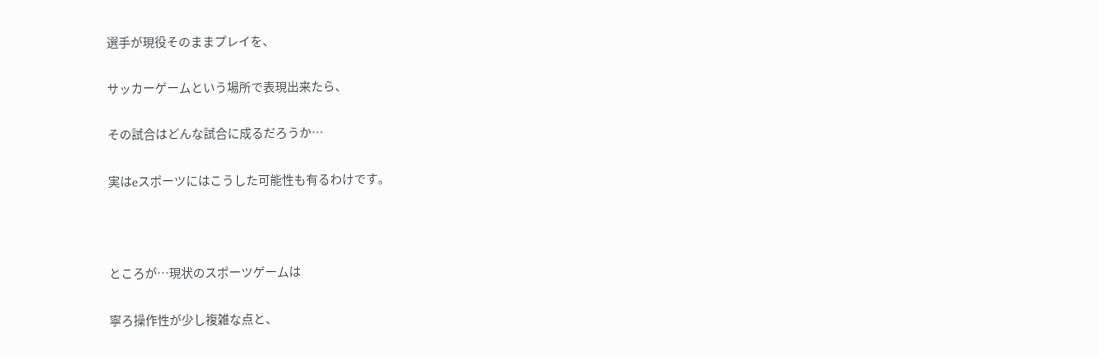選手が現役そのままプレイを、

サッカーゲームという場所で表現出来たら、

その試合はどんな試合に成るだろうか…

実はeスポーツにはこうした可能性も有るわけです。



ところが…現状のスポーツゲームは

寧ろ操作性が少し複雑な点と、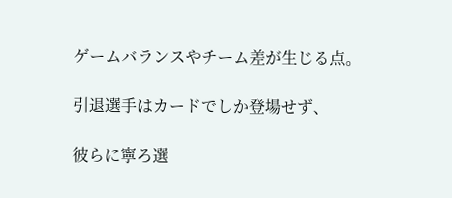ゲームバランスやチーム差が生じる点。

引退選手はカードでしか登場せず、

彼らに寧ろ選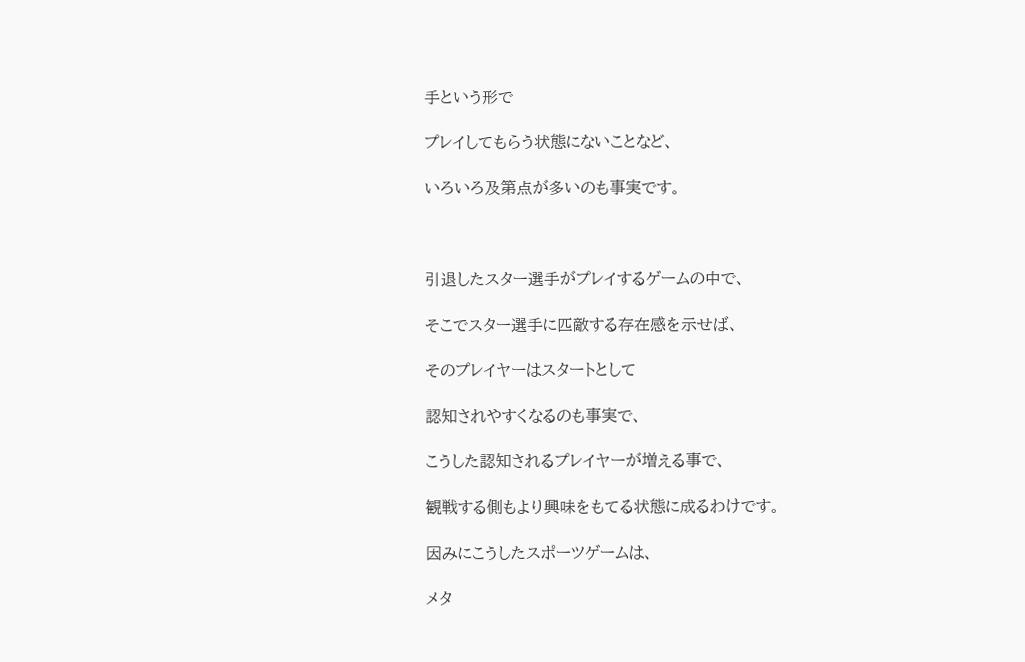手という形で

プレイしてもらう状態にないことなど、

いろいろ及第点が多いのも事実です。



引退したスター選手がプレイするゲームの中で、

そこでスター選手に匹敵する存在感を示せば、

そのプレイヤーはスタートとして

認知されやすくなるのも事実で、

こうした認知されるプレイヤーが増える事で、

観戦する側もより興味をもてる状態に成るわけです。

因みにこうしたスポーツゲームは、

メタ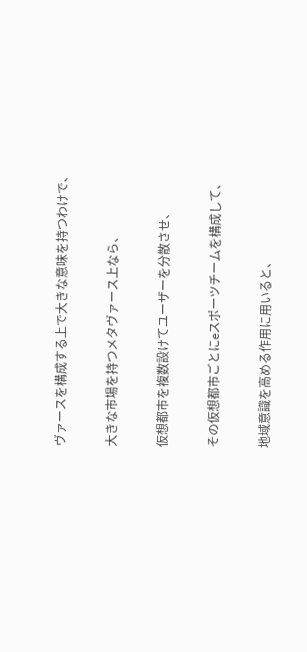ヴァースを構成する上で大きな意味を持つわけで、

大きな市場を持つメタヴァース上なら、

仮想都市を複数設けてユーザーを分散させ、

その仮想都市ごとにeスポーツチームを構成して、

地域意識を高める作用に用いると、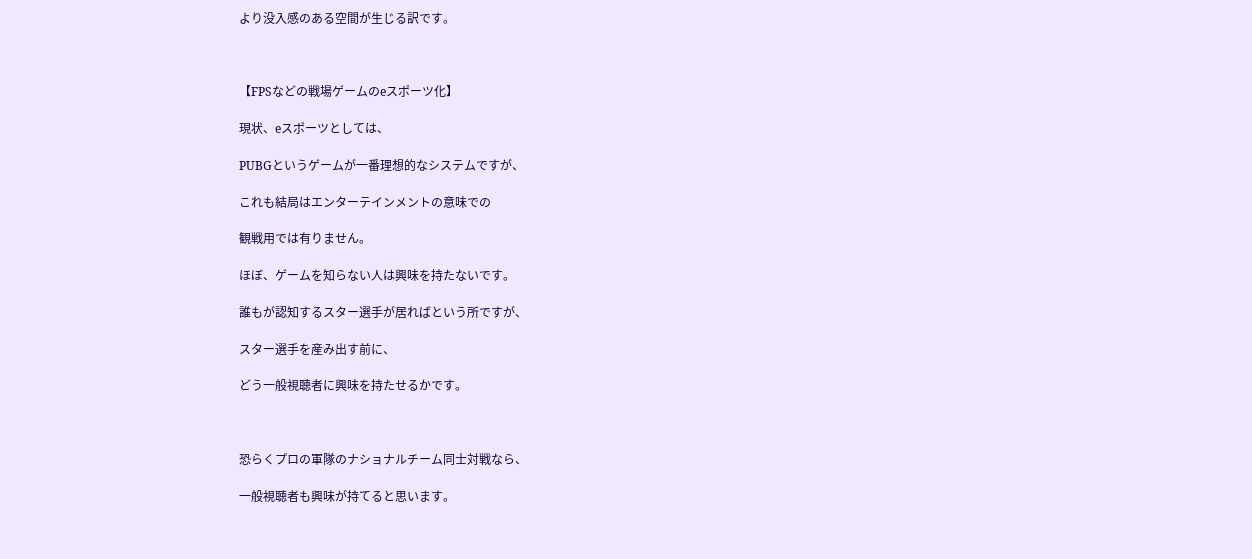より没入感のある空間が生じる訳です。



【FPSなどの戦場ゲームのeスポーツ化】

現状、eスポーツとしては、

PUBGというゲームが一番理想的なシステムですが、

これも結局はエンターテインメントの意味での

観戦用では有りません。

ほぼ、ゲームを知らない人は興味を持たないです。

誰もが認知するスター選手が居ればという所ですが、

スター選手を産み出す前に、

どう一般視聴者に興味を持たせるかです。



恐らくプロの軍隊のナショナルチーム同士対戦なら、

一般視聴者も興味が持てると思います。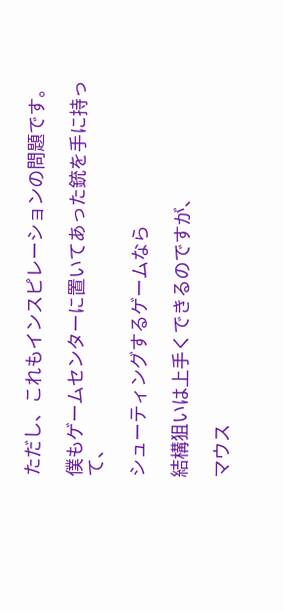ただし、これもインスピレーションの問題です。

僕もゲームセンターに置いてあった銃を手に持って、

シューティングするゲームなら

結構狙いは上手くできるのですが、

マウス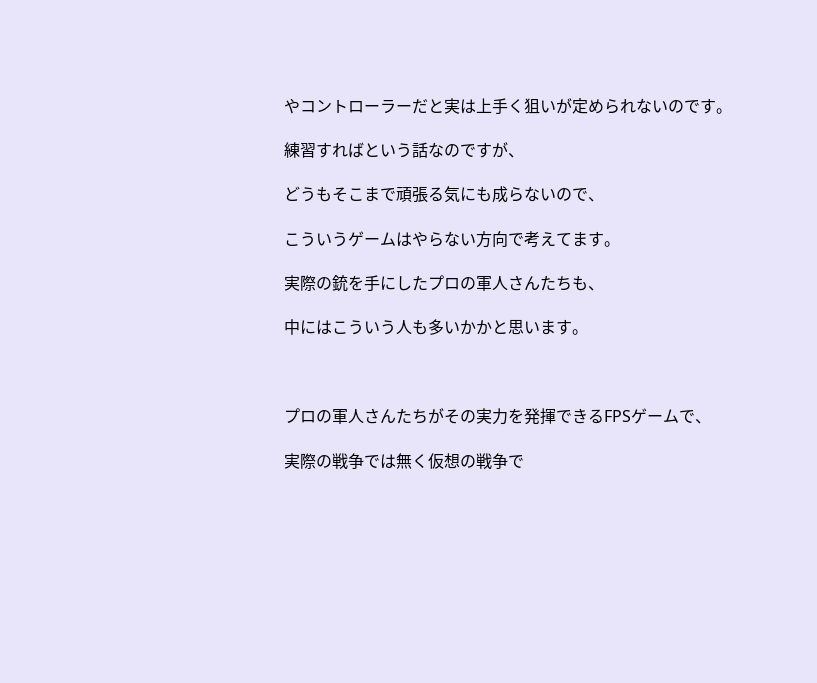やコントローラーだと実は上手く狙いが定められないのです。

練習すればという話なのですが、

どうもそこまで頑張る気にも成らないので、

こういうゲームはやらない方向で考えてます。

実際の銃を手にしたプロの軍人さんたちも、

中にはこういう人も多いかかと思います。



プロの軍人さんたちがその実力を発揮できるFPSゲームで、

実際の戦争では無く仮想の戦争で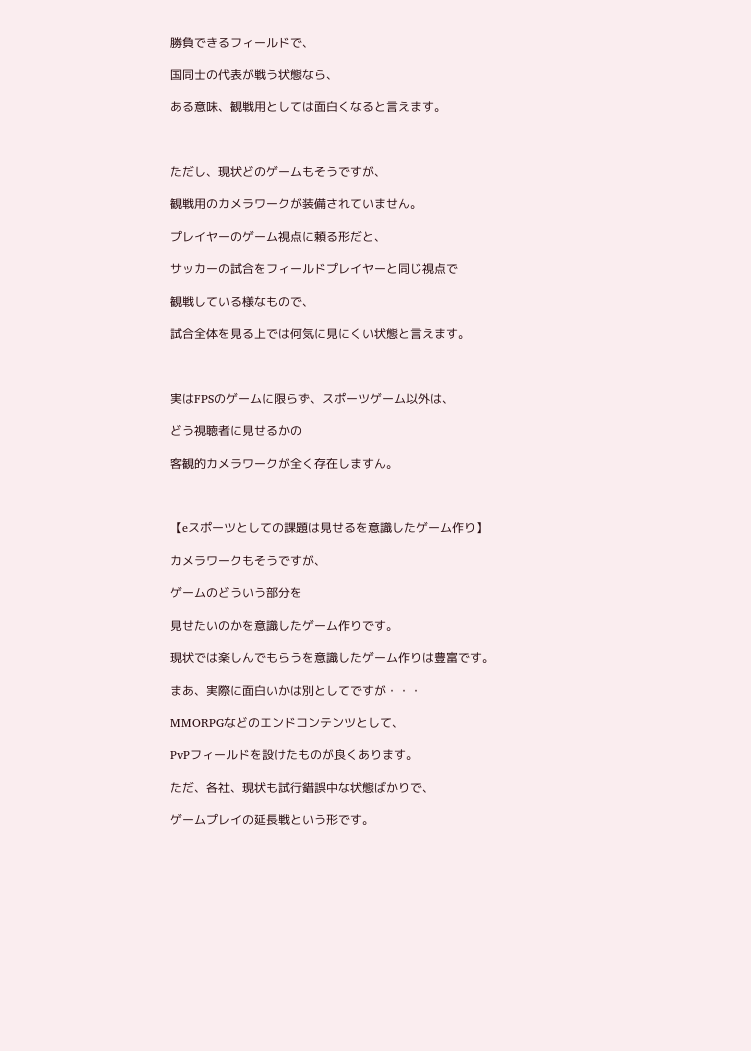勝負できるフィールドで、

国同士の代表が戦う状態なら、

ある意味、観戦用としては面白くなると言えます。



ただし、現状どのゲームもそうですが、

観戦用のカメラワークが装備されていません。

プレイヤーのゲーム視点に頼る形だと、

サッカーの試合をフィールドプレイヤーと同じ視点で

観戦している様なもので、

試合全体を見る上では何気に見にくい状態と言えます。



実はFPSのゲームに限らず、スポーツゲーム以外は、

どう視聴者に見せるかの

客観的カメラワークが全く存在しますん。



【eスポーツとしての課題は見せるを意識したゲーム作り】

カメラワークもそうですが、

ゲームのどういう部分を

見せたいのかを意識したゲーム作りです。

現状では楽しんでもらうを意識したゲーム作りは豊富です。

まあ、実際に面白いかは別としてですが・・・

MMORPGなどのエンドコンテンツとして、

PvPフィールドを設けたものが良くあります。

ただ、各社、現状も試行錯誤中な状態ばかりで、

ゲームプレイの延長戦という形です。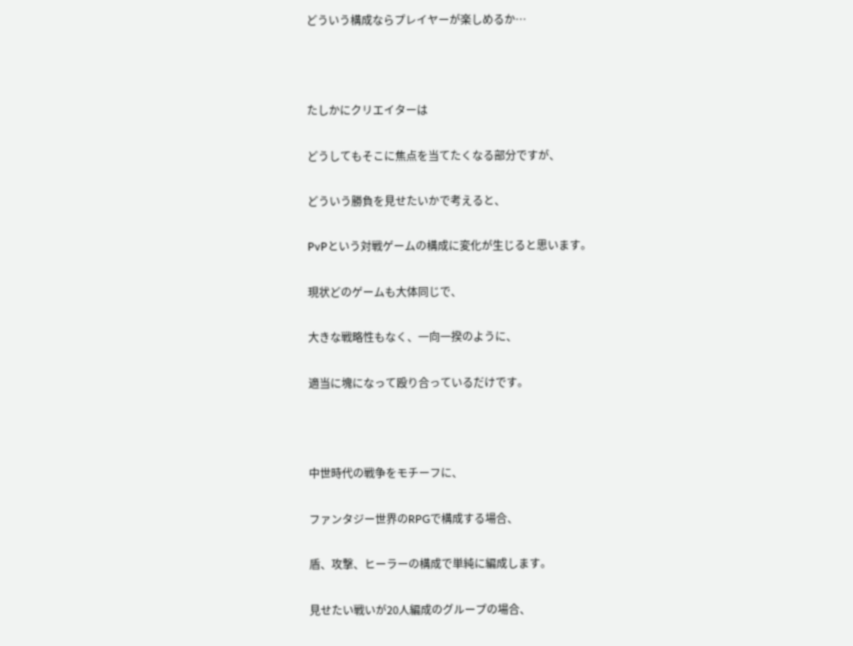どういう構成ならプレイヤーが楽しめるか…



たしかにクリエイターは

どうしてもそこに焦点を当てたくなる部分ですが、

どういう勝負を見せたいかで考えると、

PvPという対戦ゲームの構成に変化が生じると思います。

現状どのゲームも大体同じで、

大きな戦略性もなく、一向一揆のように、

適当に塊になって殴り合っているだけです。



中世時代の戦争をモチーフに、

ファンタジー世界のRPGで構成する場合、

盾、攻撃、ヒーラーの構成で単純に編成します。

見せたい戦いが20人編成のグループの場合、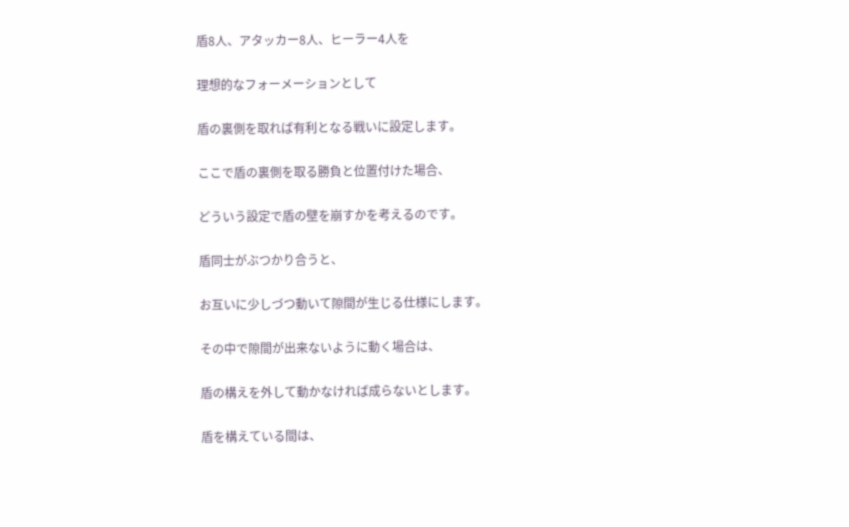盾8人、アタッカー8人、ヒーラー4人を

理想的なフォーメーションとして

盾の裏側を取れば有利となる戦いに設定します。

ここで盾の裏側を取る勝負と位置付けた場合、

どういう設定で盾の壁を崩すかを考えるのです。

盾同士がぶつかり合うと、

お互いに少しづつ動いて隙間が生じる仕様にします。

その中で隙間が出来ないように動く場合は、

盾の構えを外して動かなければ成らないとします。

盾を構えている間は、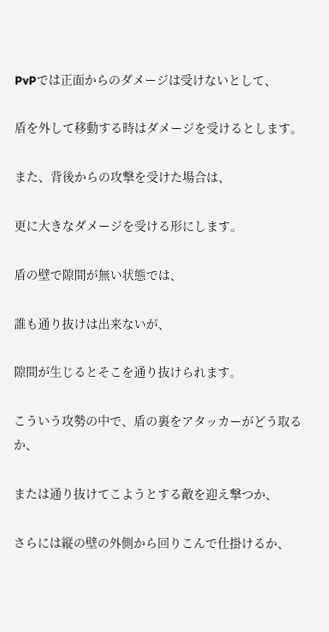PvPでは正面からのダメージは受けないとして、

盾を外して移動する時はダメージを受けるとします。

また、背後からの攻撃を受けた場合は、

更に大きなダメージを受ける形にします。

盾の壁で隙間が無い状態では、

誰も通り抜けは出来ないが、

隙間が生じるとそこを通り抜けられます。

こういう攻勢の中で、盾の裏をアタッカーがどう取るか、

または通り抜けてこようとする敵を迎え撃つか、

さらには縦の壁の外側から回りこんで仕掛けるか、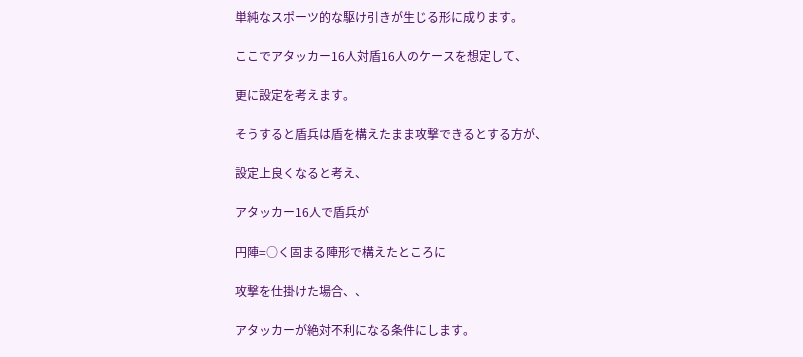単純なスポーツ的な駆け引きが生じる形に成ります。

ここでアタッカー16人対盾16人のケースを想定して、

更に設定を考えます。

そうすると盾兵は盾を構えたまま攻撃できるとする方が、

設定上良くなると考え、

アタッカー16人で盾兵が

円陣=○く固まる陣形で構えたところに

攻撃を仕掛けた場合、、

アタッカーが絶対不利になる条件にします。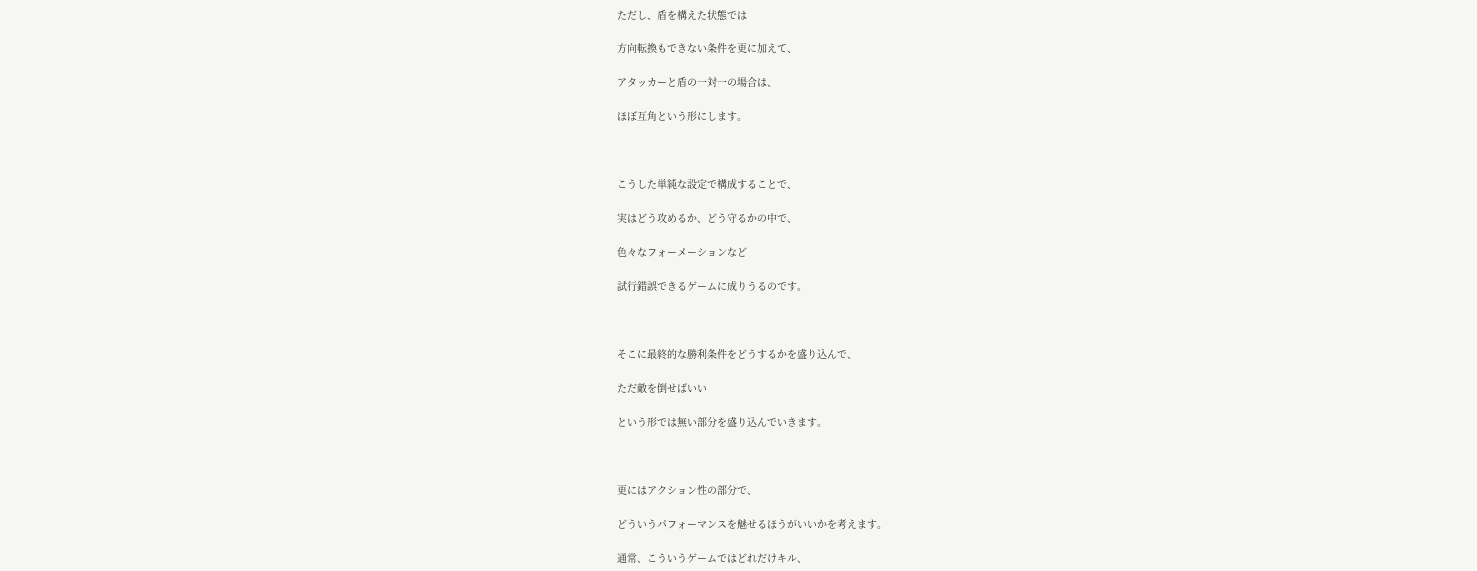ただし、盾を構えた状態では

方向転換もできない条件を更に加えて、

アタッカーと盾の一対一の場合は、

ほぼ互角という形にします。



こうした単純な設定で構成することで、

実はどう攻めるか、どう守るかの中で、

色々なフォーメーションなど

試行錯誤できるゲームに成りうるのです。



そこに最終的な勝利条件をどうするかを盛り込んで、

ただ敵を倒せばいい

という形では無い部分を盛り込んでいきます。



更にはアクション性の部分で、

どういうパフォーマンスを魅せるほうがいいかを考えます。

通常、こういうゲームではどれだけキル、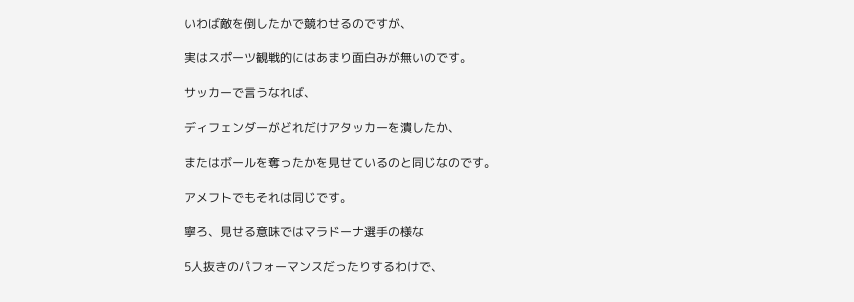いわば敵を倒したかで競わせるのですが、

実はスポーツ観戦的にはあまり面白みが無いのです。

サッカーで言うなれば、

ディフェンダーがどれだけアタッカーを潰したか、

またはボールを奪ったかを見せているのと同じなのです。

アメフトでもそれは同じです。

寧ろ、見せる意味ではマラドーナ選手の様な

5人抜きのパフォーマンスだったりするわけで、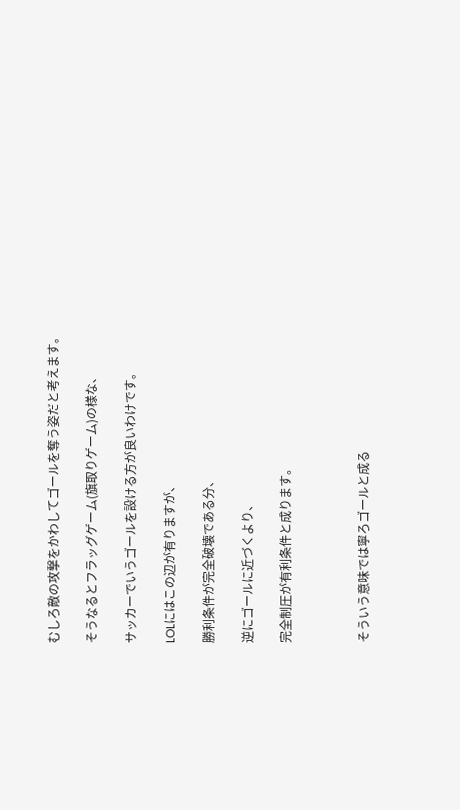むしろ敵の攻撃をかわしてゴールを奪う姿だと考えます。

そうなるとフラッグゲーム(旗取りゲーム)の様な、

サッカーでいうゴールを設ける方が良いわけです。

LOLにはこの辺が有りますが、

勝利条件が完全破壊である分、

逆にゴールに近づくより、

完全制圧が有利条件と成ります。



そういう意味では寧ろゴールと成る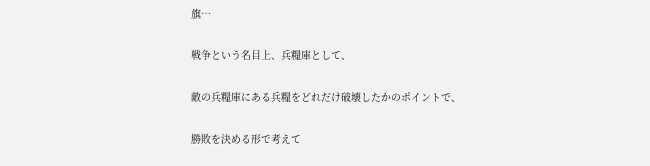旗…

戦争という名目上、兵糧庫として、

敵の兵糧庫にある兵糧をどれだけ破壊したかのポイントで、

勝敗を決める形で考えて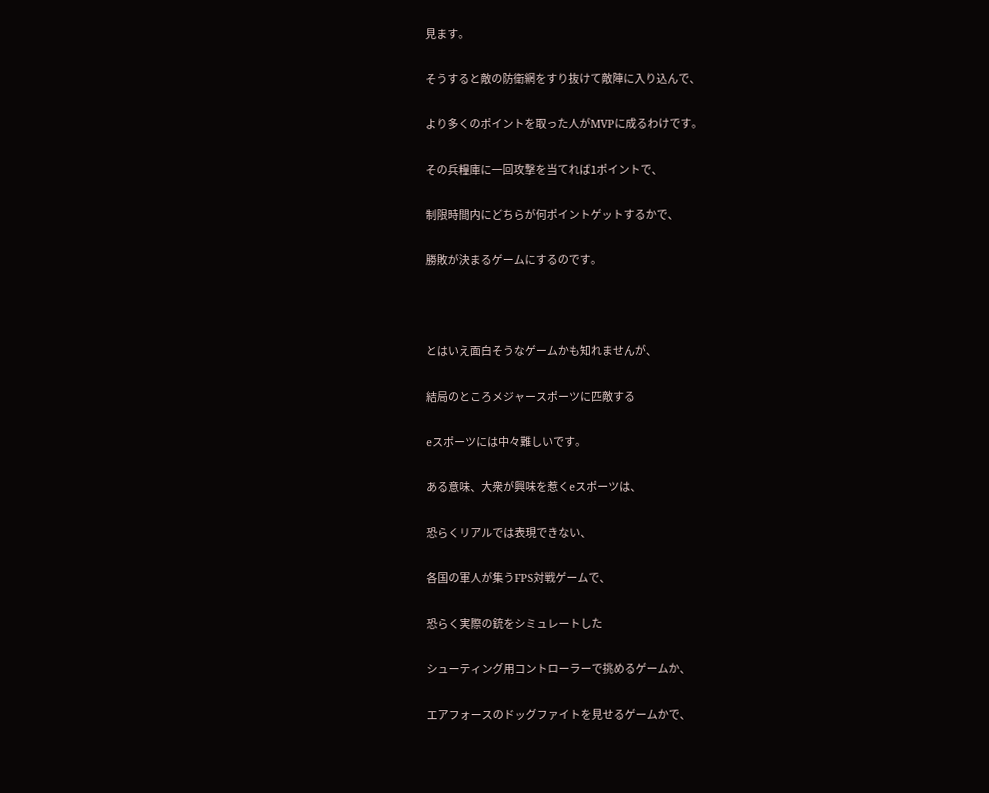見ます。

そうすると敵の防衛網をすり抜けて敵陣に入り込んで、

より多くのポイントを取った人がMVPに成るわけです。

その兵糧庫に一回攻撃を当てれば1ポイントで、

制限時間内にどちらが何ポイントゲットするかで、

勝敗が決まるゲームにするのです。



とはいえ面白そうなゲームかも知れませんが、

結局のところメジャースポーツに匹敵する

eスポーツには中々難しいです。

ある意味、大衆が興味を惹くeスポーツは、

恐らくリアルでは表現できない、

各国の軍人が集うFPS対戦ゲームで、

恐らく実際の銃をシミュレートした

シューティング用コントローラーで挑めるゲームか、

エアフォースのドッグファイトを見せるゲームかで、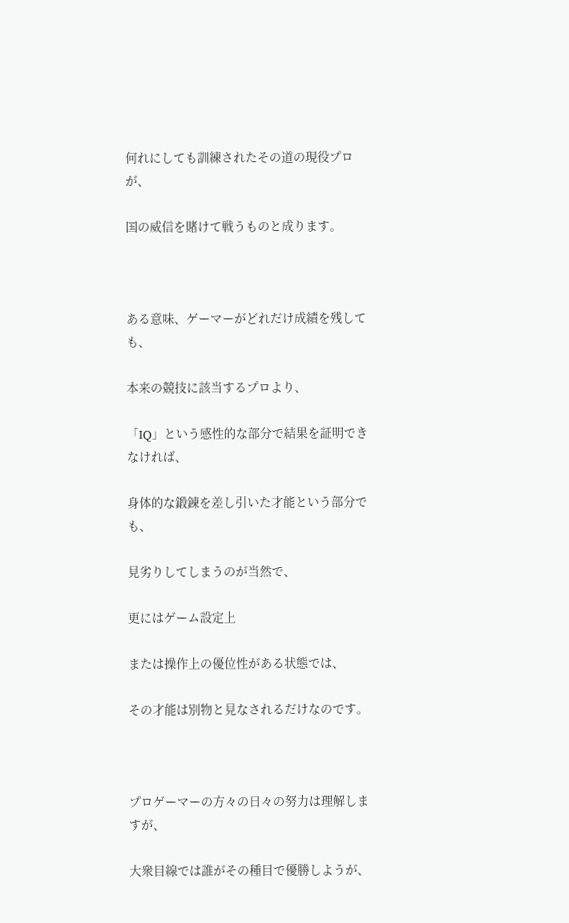何れにしても訓練されたその道の現役プロが、

国の威信を賭けて戦うものと成ります。



ある意味、ゲーマーがどれだけ成績を残しても、

本来の競技に該当するプロより、

「IQ」という感性的な部分で結果を証明できなければ、

身体的な鍛錬を差し引いた才能という部分でも、

見劣りしてしまうのが当然で、

更にはゲーム設定上

または操作上の優位性がある状態では、

その才能は別物と見なされるだけなのです。



プロゲーマーの方々の日々の努力は理解しますが、

大衆目線では誰がその種目で優勝しようが、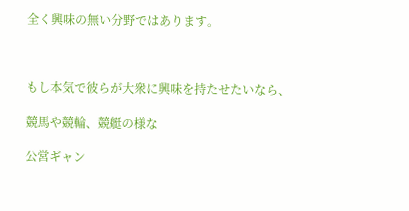全く興味の無い分野ではあります。



もし本気で彼らが大衆に興味を持たせたいなら、

競馬や競輪、競艇の様な

公営ギャン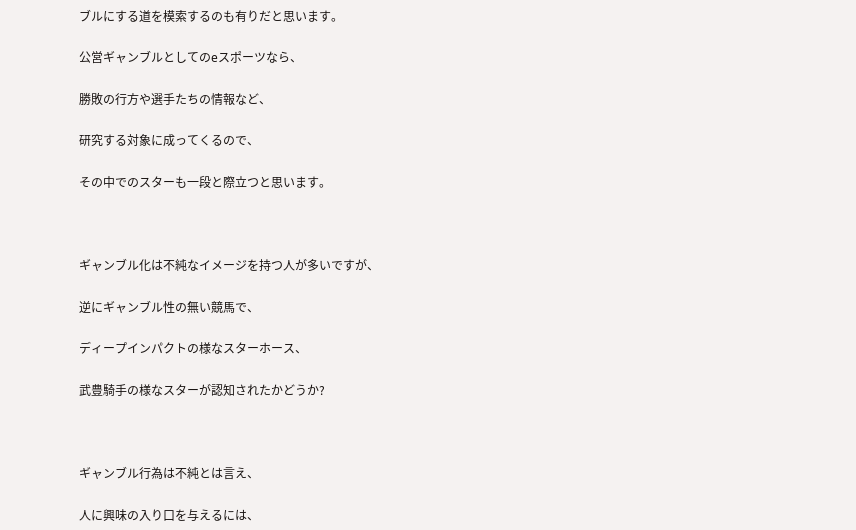ブルにする道を模索するのも有りだと思います。

公営ギャンブルとしてのeスポーツなら、

勝敗の行方や選手たちの情報など、

研究する対象に成ってくるので、

その中でのスターも一段と際立つと思います。



ギャンブル化は不純なイメージを持つ人が多いですが、

逆にギャンブル性の無い競馬で、

ディープインパクトの様なスターホース、

武豊騎手の様なスターが認知されたかどうか?



ギャンブル行為は不純とは言え、

人に興味の入り口を与えるには、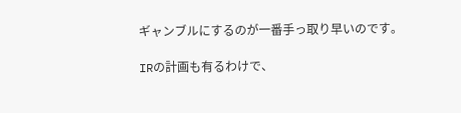ギャンブルにするのが一番手っ取り早いのです。

IRの計画も有るわけで、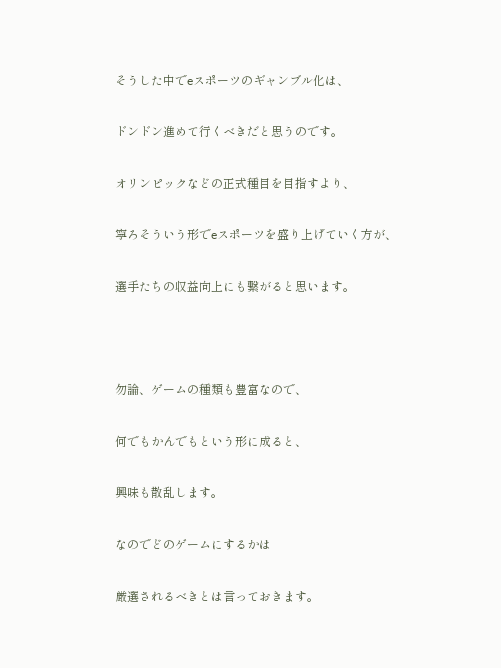そうした中でeスポーツのギャンブル化は、

ドンドン進めて行くべきだと思うのです。

オリンピックなどの正式種目を目指すより、

寧ろそういう形でeスポーツを盛り上げていく方が、

選手たちの収益向上にも繋がると思います。



勿論、ゲームの種類も豊富なので、

何でもかんでもという形に成ると、

興味も散乱します。

なのでどのゲームにするかは

厳選されるべきとは言っておきます。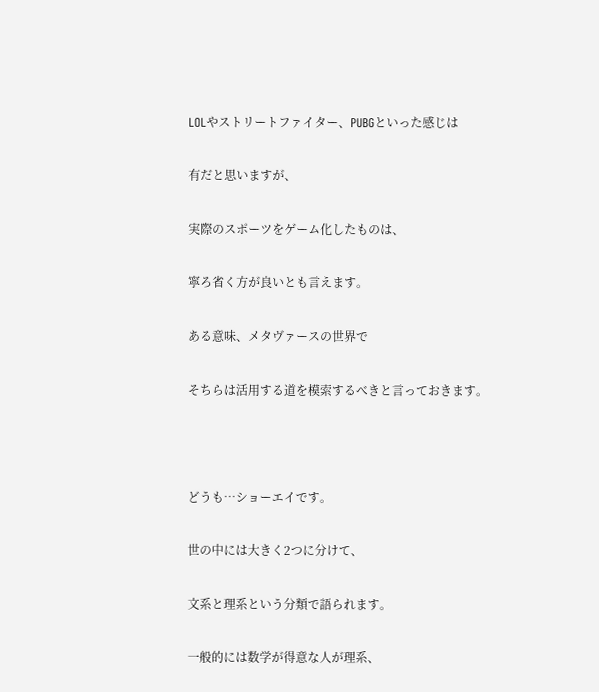LOLやストリートファイター、PUBGといった感じは

有だと思いますが、

実際のスポーツをゲーム化したものは、

寧ろ省く方が良いとも言えます。

ある意味、メタヴァースの世界で

そちらは活用する道を模索するべきと言っておきます。



どうも…ショーエイです。

世の中には大きく2つに分けて、

文系と理系という分類で語られます。

一般的には数学が得意な人が理系、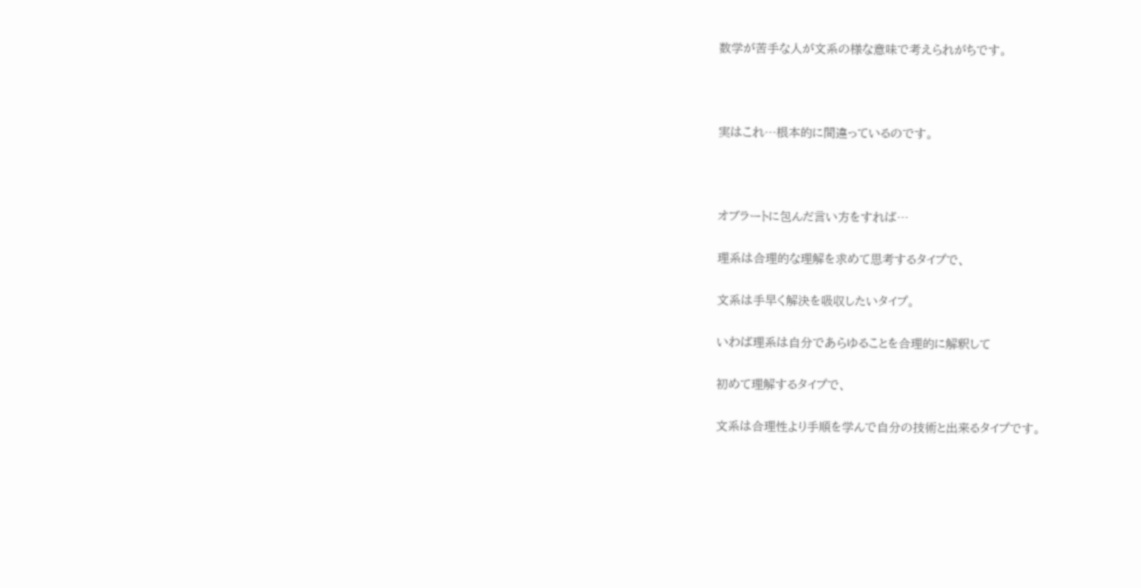数学が苦手な人が文系の様な意味で考えられがちです。



実はこれ…根本的に間違っているのです。



オブラートに包んだ言い方をすれば…

理系は合理的な理解を求めて思考するタイプで、

文系は手早く解決を吸収したいタイプ。

いわば理系は自分であらゆることを合理的に解釈して

初めて理解するタイプで、

文系は合理性より手順を学んで自分の技術と出来るタイプです。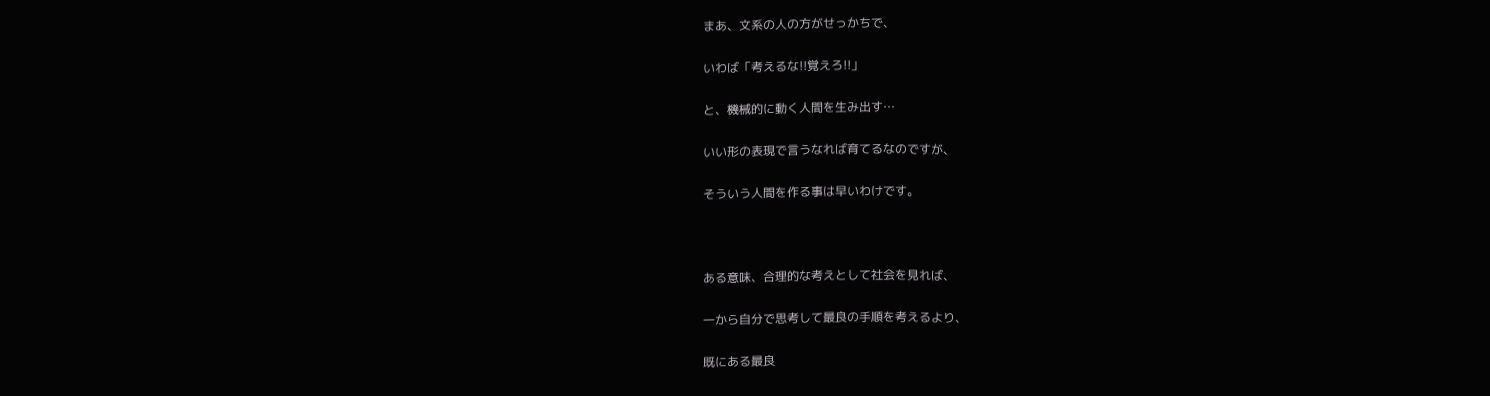まあ、文系の人の方がせっかちで、

いわば「考えるな!!覚えろ!!」

と、機械的に動く人間を生み出す…

いい形の表現で言うなれば育てるなのですが、

そういう人間を作る事は早いわけです。



ある意味、合理的な考えとして社会を見れば、

一から自分で思考して最良の手順を考えるより、

既にある最良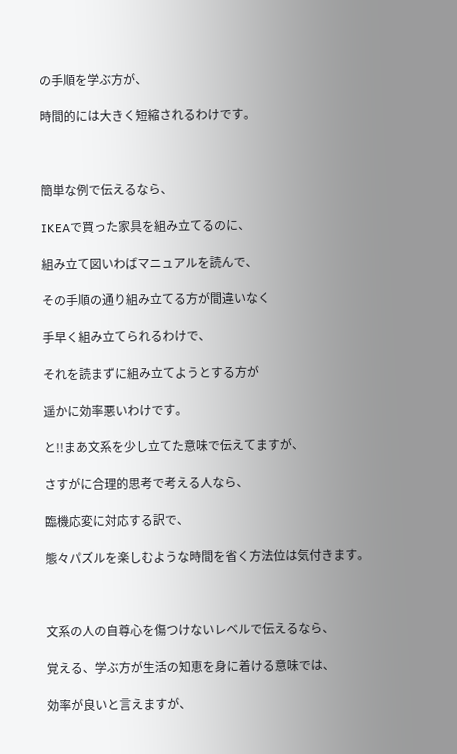の手順を学ぶ方が、

時間的には大きく短縮されるわけです。



簡単な例で伝えるなら、

IKEAで買った家具を組み立てるのに、

組み立て図いわばマニュアルを読んで、

その手順の通り組み立てる方が間違いなく

手早く組み立てられるわけで、

それを読まずに組み立てようとする方が

遥かに効率悪いわけです。

と!!まあ文系を少し立てた意味で伝えてますが、

さすがに合理的思考で考える人なら、

臨機応変に対応する訳で、

態々パズルを楽しむような時間を省く方法位は気付きます。



文系の人の自尊心を傷つけないレベルで伝えるなら、

覚える、学ぶ方が生活の知恵を身に着ける意味では、

効率が良いと言えますが、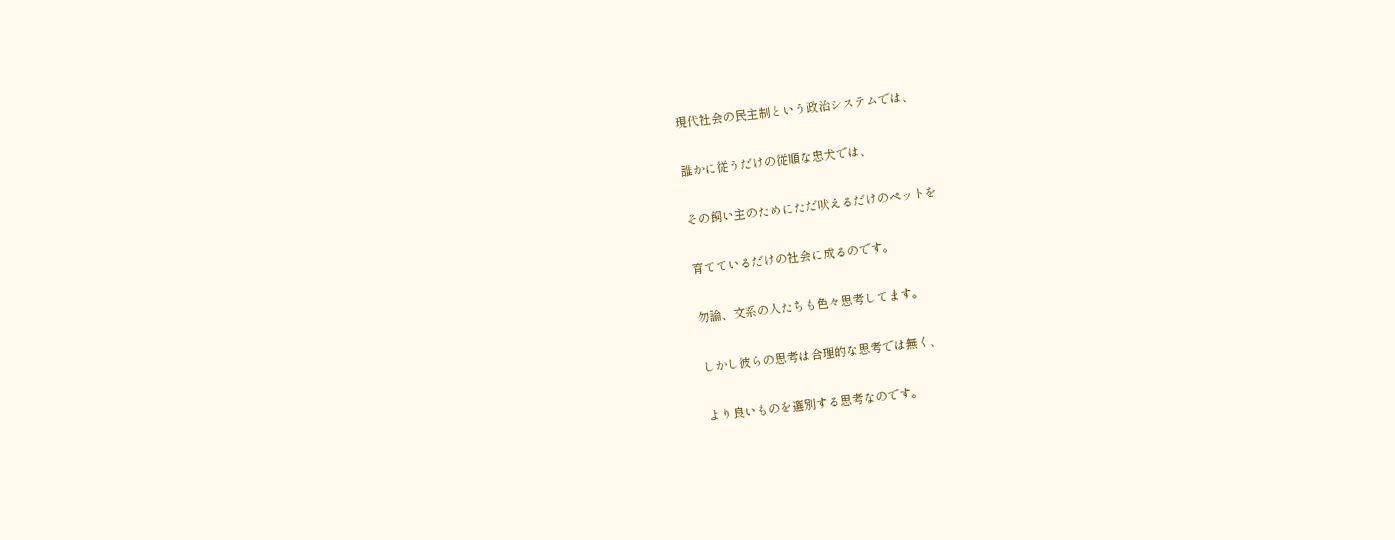現代社会の民主制という政治システムでは、

誰かに従うだけの従順な忠犬では、

その飼い主のためにただ吠えるだけのペットを

育てているだけの社会に成るのです。

勿論、文系の人たちも色々思考してます。

しかし彼らの思考は合理的な思考では無く、

より良いものを選別する思考なのです。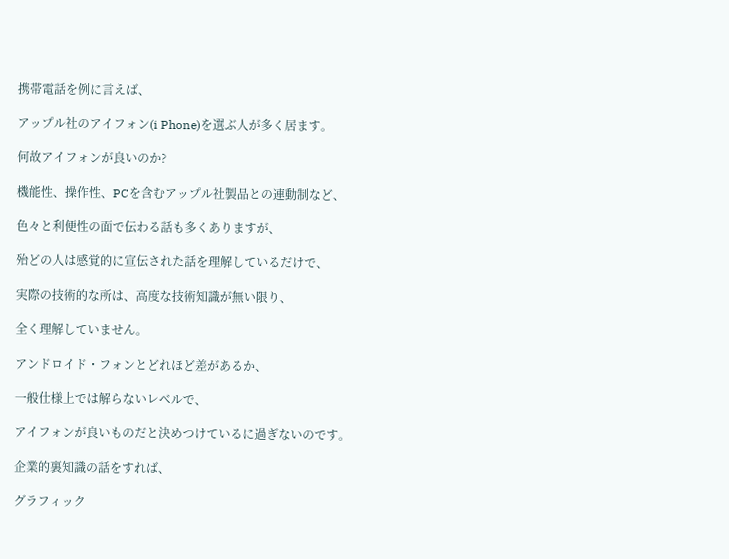携帯電話を例に言えば、

アップル社のアイフォン(i Phone)を選ぶ人が多く居ます。

何故アイフォンが良いのか?

機能性、操作性、PCを含むアップル社製品との連動制など、

色々と利便性の面で伝わる話も多くありますが、

殆どの人は感覚的に宣伝された話を理解しているだけで、

実際の技術的な所は、高度な技術知識が無い限り、

全く理解していません。

アンドロイド・フォンとどれほど差があるか、

一般仕様上では解らないレベルで、

アイフォンが良いものだと決めつけているに過ぎないのです。

企業的裏知識の話をすれば、

グラフィック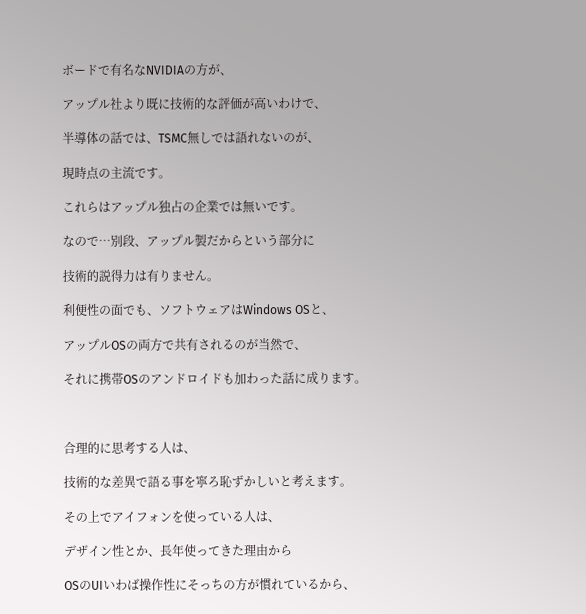ボードで有名なNVIDIAの方が、

アップル社より既に技術的な評価が高いわけで、

半導体の話では、TSMC無しでは語れないのが、

現時点の主流です。

これらはアップル独占の企業では無いです。

なので…別段、アップル製だからという部分に

技術的説得力は有りません。

利便性の面でも、ソフトウェアはWindows OSと、

アップルOSの両方で共有されるのが当然で、

それに携帯OSのアンドロイドも加わった話に成ります。



合理的に思考する人は、

技術的な差異で語る事を寧ろ恥ずかしいと考えます。

その上でアイフォンを使っている人は、

デザイン性とか、長年使ってきた理由から

OSのUIいわば操作性にそっちの方が慣れているから、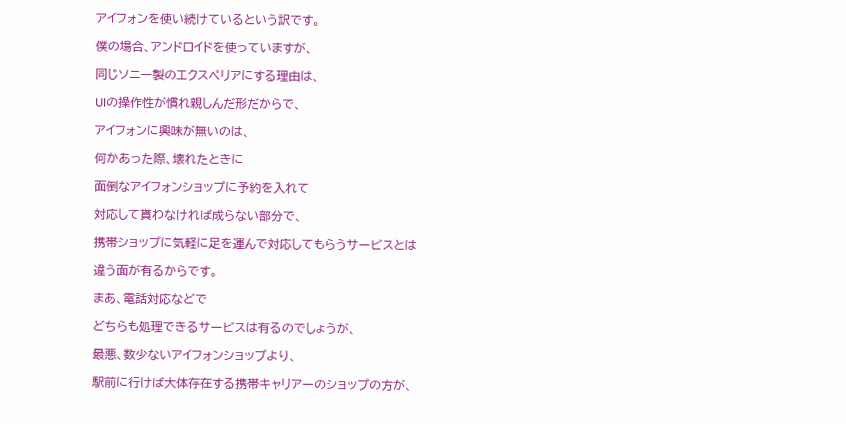アイフォンを使い続けているという訳です。

僕の場合、アンドロイドを使っていますが、

同じソニー製のエクスペリアにする理由は、

UIの操作性が慣れ親しんだ形だからで、

アイフォンに興味が無いのは、

何かあった際、壊れたときに

面倒なアイフォンショップに予約を入れて

対応して貰わなければ成らない部分で、

携帯ショップに気軽に足を運んで対応してもらうサービスとは

違う面が有るからです。

まあ、電話対応などで

どちらも処理できるサービスは有るのでしょうが、

最悪、数少ないアイフォンショップより、

駅前に行けば大体存在する携帯キャリアーのショップの方が、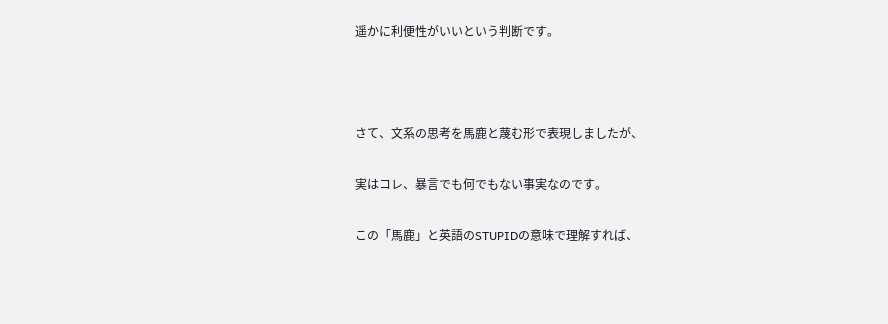遥かに利便性がいいという判断です。



さて、文系の思考を馬鹿と蔑む形で表現しましたが、

実はコレ、暴言でも何でもない事実なのです。

この「馬鹿」と英語のSTUPIDの意味で理解すれば、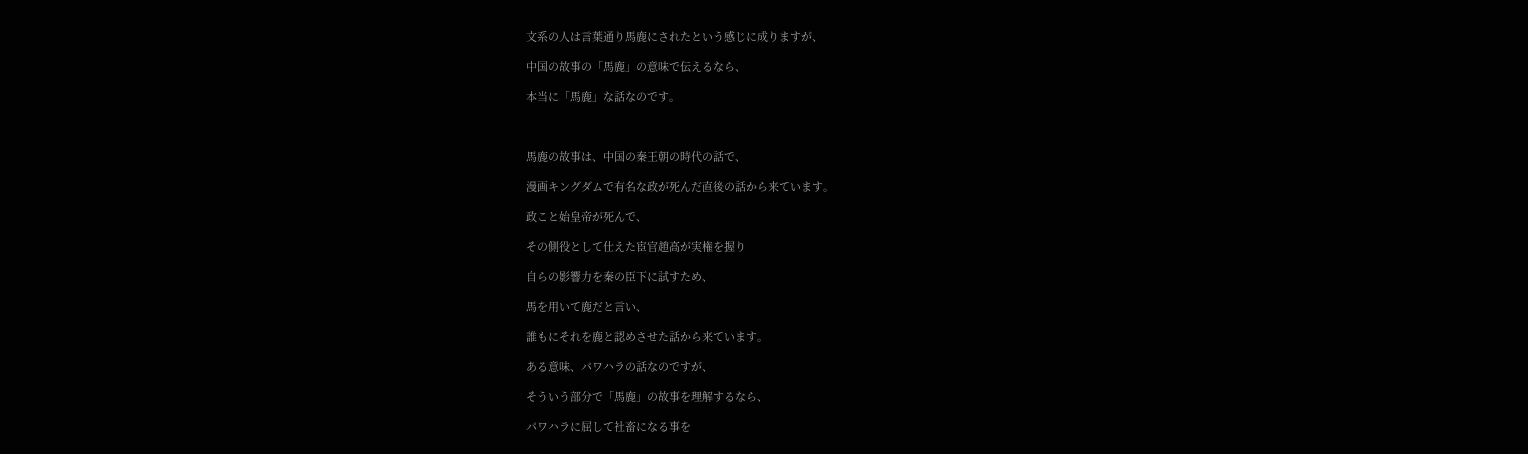文系の人は言葉通り馬鹿にされたという感じに成りますが、

中国の故事の「馬鹿」の意味で伝えるなら、

本当に「馬鹿」な話なのです。



馬鹿の故事は、中国の秦王朝の時代の話で、

漫画キングダムで有名な政が死んだ直後の話から来ています。

政こと始皇帝が死んで、

その側役として仕えた宦官趙高が実権を握り

自らの影響力を秦の臣下に試すため、

馬を用いて鹿だと言い、

誰もにそれを鹿と認めさせた話から来ています。

ある意味、パワハラの話なのですが、

そういう部分で「馬鹿」の故事を理解するなら、

パワハラに屈して社畜になる事を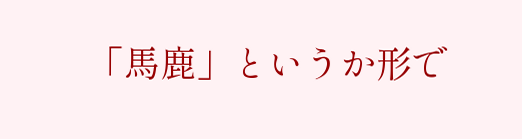「馬鹿」というか形で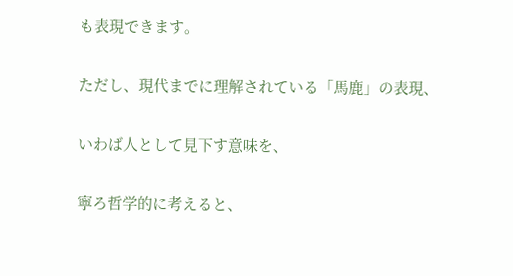も表現できます。

ただし、現代までに理解されている「馬鹿」の表現、

いわば人として見下す意味を、

寧ろ哲学的に考えると、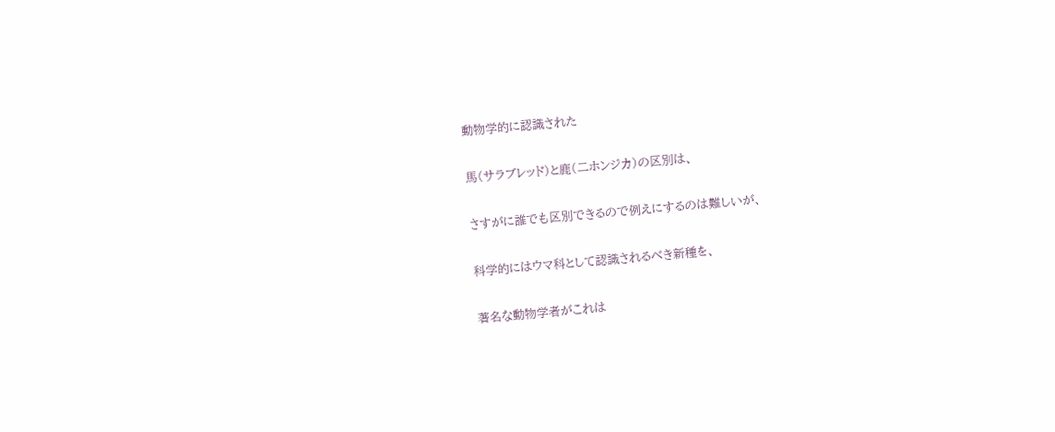動物学的に認識された

馬(サラブレッド)と鹿(二ホンジカ)の区別は、

さすがに誰でも区別できるので例えにするのは難しいが、

科学的にはウマ科として認識されるべき新種を、

著名な動物学者がこれは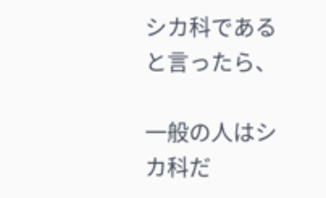シカ科であると言ったら、

一般の人はシカ科だ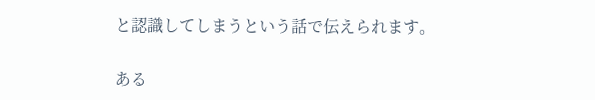と認識してしまうという話で伝えられます。

ある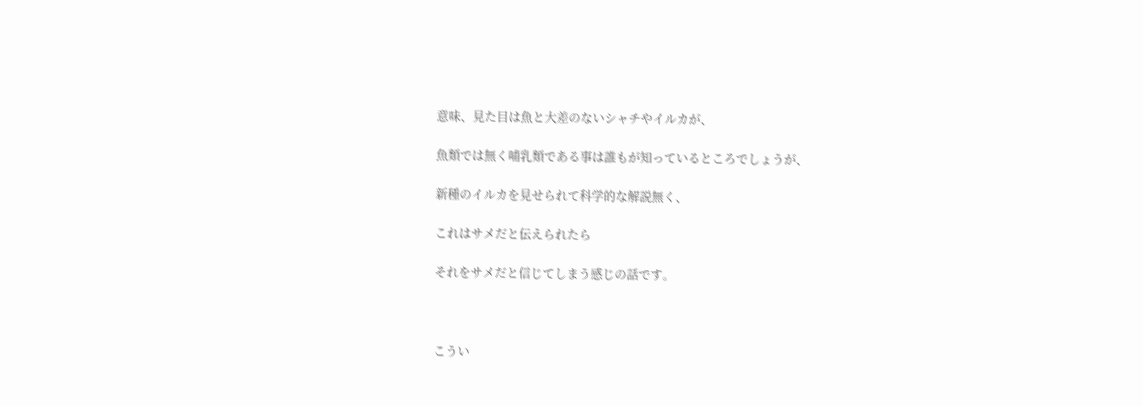意味、見た目は魚と大差のないシャチやイルカが、

魚類では無く哺乳類である事は誰もが知っているところでしょうが、

新種のイルカを見せられて科学的な解説無く、

これはサメだと伝えられたら

それをサメだと信じてしまう感じの話です。



こうい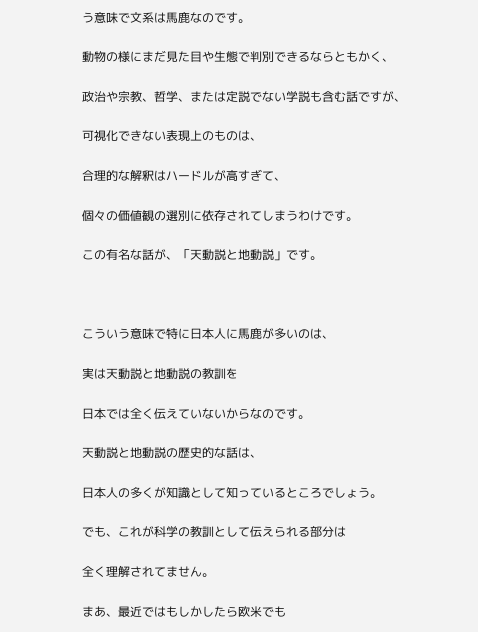う意味で文系は馬鹿なのです。

動物の様にまだ見た目や生態で判別できるならともかく、

政治や宗教、哲学、または定説でない学説も含む話ですが、

可視化できない表現上のものは、

合理的な解釈はハードルが高すぎて、

個々の価値観の選別に依存されてしまうわけです。

この有名な話が、「天動説と地動説」です。



こういう意味で特に日本人に馬鹿が多いのは、

実は天動説と地動説の教訓を

日本では全く伝えていないからなのです。

天動説と地動説の歴史的な話は、

日本人の多くが知識として知っているところでしょう。

でも、これが科学の教訓として伝えられる部分は

全く理解されてません。

まあ、最近ではもしかしたら欧米でも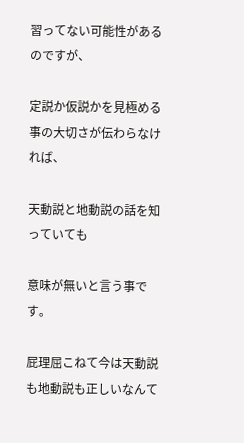習ってない可能性があるのですが、

定説か仮説かを見極める事の大切さが伝わらなければ、

天動説と地動説の話を知っていても

意味が無いと言う事です。

屁理屈こねて今は天動説も地動説も正しいなんて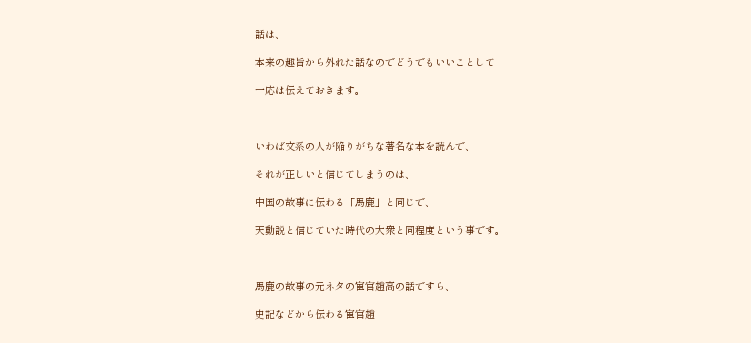話は、

本来の趣旨から外れた話なのでどうでもいいことして

一応は伝えておきます。



いわば文系の人が陥りがちな著名な本を読んで、

それが正しいと信じてしまうのは、

中国の故事に伝わる「馬鹿」と同じで、

天動説と信じていた時代の大衆と同程度という事です。



馬鹿の故事の元ネタの宦官趙高の話ですら、

史記などから伝わる宦官趙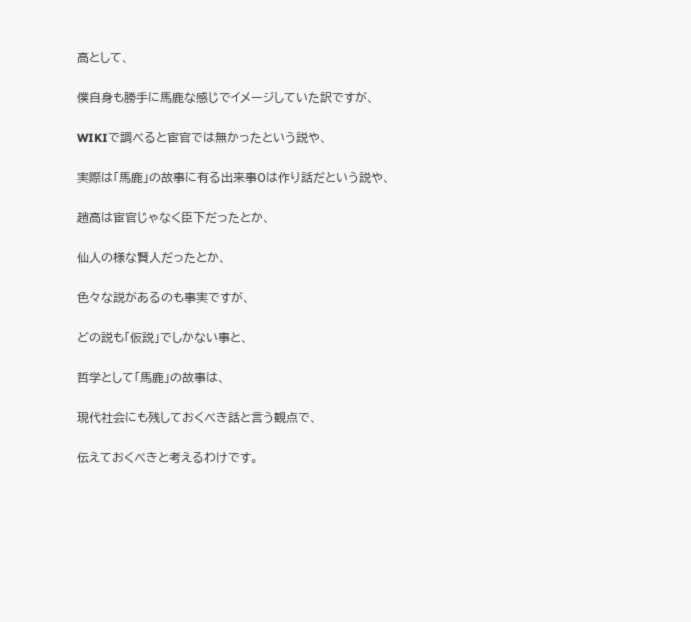高として、

僕自身も勝手に馬鹿な感じでイメージしていた訳ですが、

WIKIで調べると宦官では無かったという説や、

実際は「馬鹿」の故事に有る出来事0は作り話だという説や、

趙高は宦官じゃなく臣下だったとか、

仙人の様な賢人だったとか、

色々な説があるのも事実ですが、

どの説も「仮説」でしかない事と、

哲学として「馬鹿」の故事は、

現代社会にも残しておくべき話と言う観点で、

伝えておくべきと考えるわけです。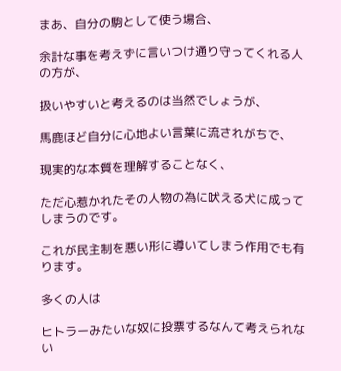まあ、自分の駒として使う場合、

余計な事を考えずに言いつけ通り守ってくれる人の方が、

扱いやすいと考えるのは当然でしょうが、

馬鹿ほど自分に心地よい言葉に流されがちで、

現実的な本質を理解することなく、

ただ心惹かれたその人物の為に吠える犬に成ってしまうのです。

これが民主制を悪い形に導いてしまう作用でも有ります。

多くの人は

ヒトラーみたいな奴に投票するなんて考えられない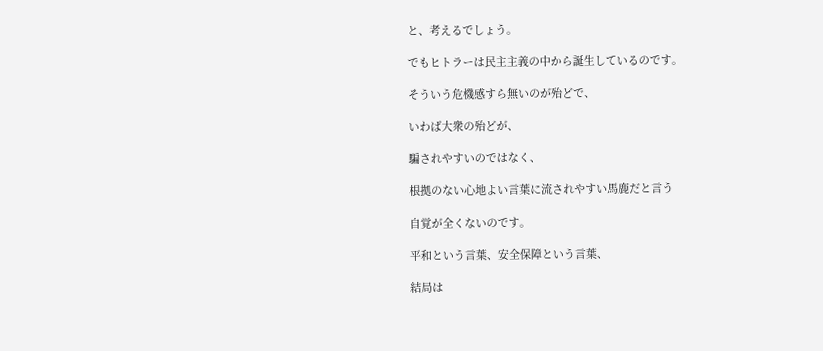と、考えるでしょう。

でもヒトラーは民主主義の中から誕生しているのです。

そういう危機感すら無いのが殆どで、

いわば大衆の殆どが、

騙されやすいのではなく、

根拠のない心地よい言葉に流されやすい馬鹿だと言う

自覚が全くないのです。

平和という言葉、安全保障という言葉、

結局は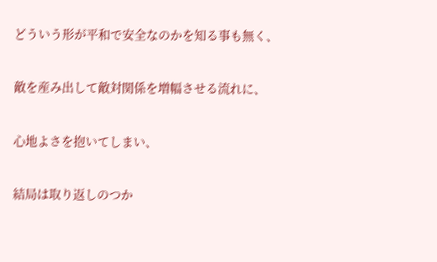どういう形が平和で安全なのかを知る事も無く、

敵を産み出して敵対関係を増幅させる流れに、

心地よさを抱いてしまい、

結局は取り返しのつか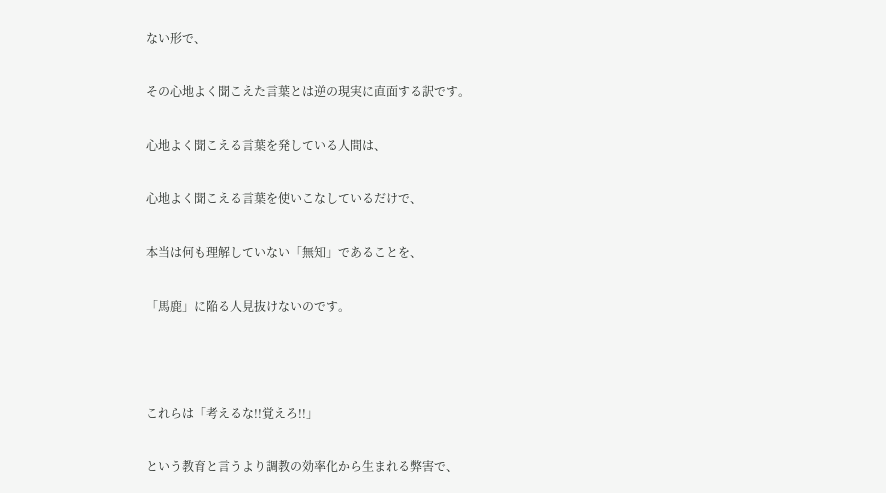ない形で、

その心地よく聞こえた言葉とは逆の現実に直面する訳です。

心地よく聞こえる言葉を発している人間は、

心地よく聞こえる言葉を使いこなしているだけで、

本当は何も理解していない「無知」であることを、

「馬鹿」に陥る人見抜けないのです。



これらは「考えるな!!覚えろ!!」

という教育と言うより調教の効率化から生まれる弊害で、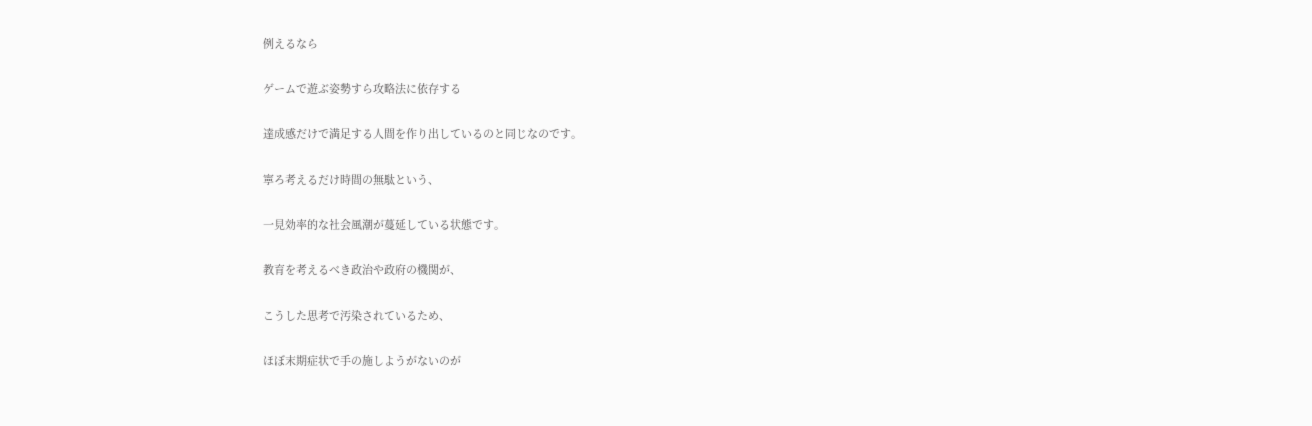例えるなら

ゲームで遊ぶ姿勢すら攻略法に依存する

達成感だけで満足する人間を作り出しているのと同じなのです。

寧ろ考えるだけ時間の無駄という、

一見効率的な社会風潮が蔓延している状態です。

教育を考えるべき政治や政府の機関が、

こうした思考で汚染されているため、

ほぼ末期症状で手の施しようがないのが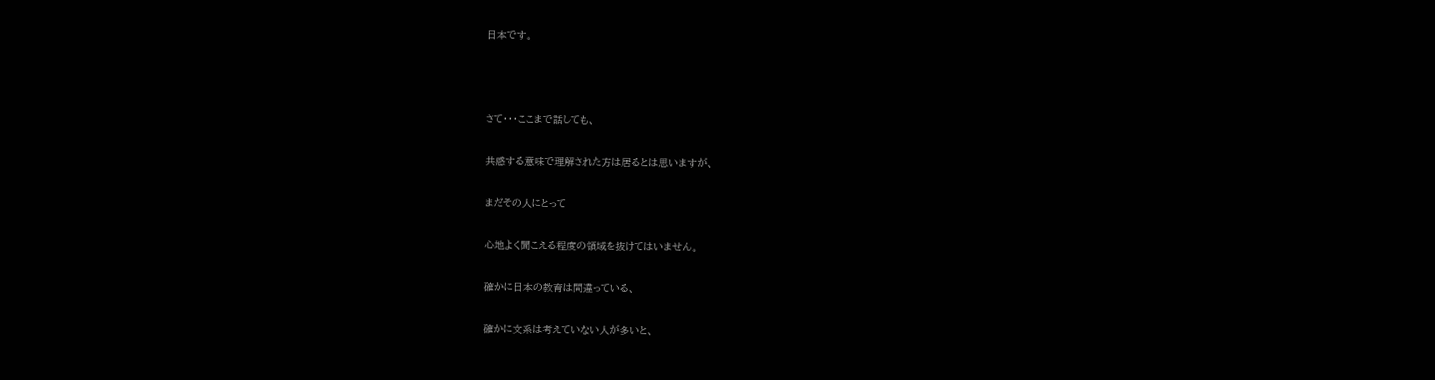日本です。



さて・・・ここまで話しても、

共感する意味で理解された方は居るとは思いますが、

まだその人にとって

心地よく聞こえる程度の領域を抜けてはいません。

確かに日本の教育は間違っている、

確かに文系は考えていない人が多いと、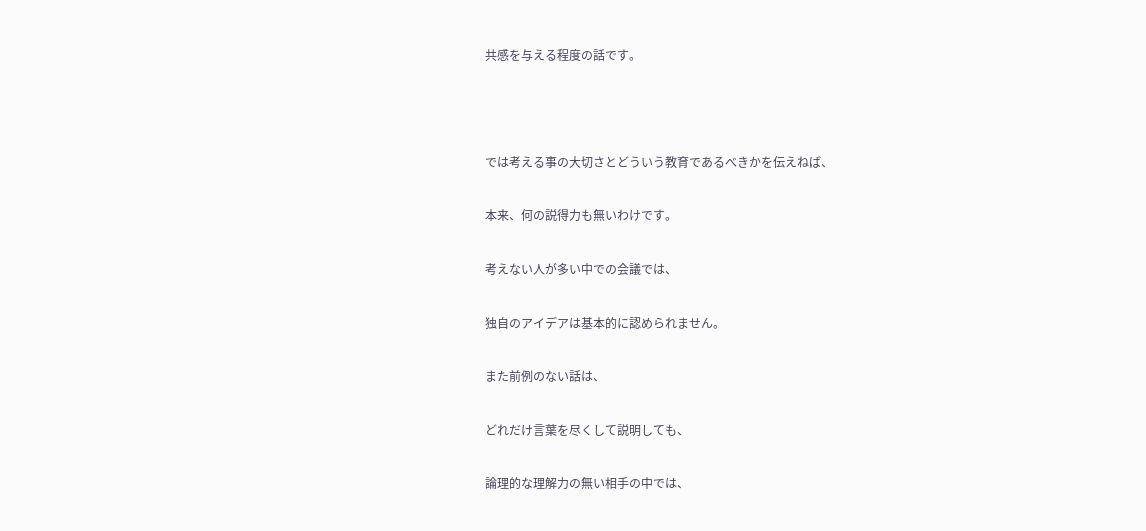共感を与える程度の話です。



では考える事の大切さとどういう教育であるべきかを伝えねば、

本来、何の説得力も無いわけです。

考えない人が多い中での会議では、

独自のアイデアは基本的に認められません。

また前例のない話は、

どれだけ言葉を尽くして説明しても、

論理的な理解力の無い相手の中では、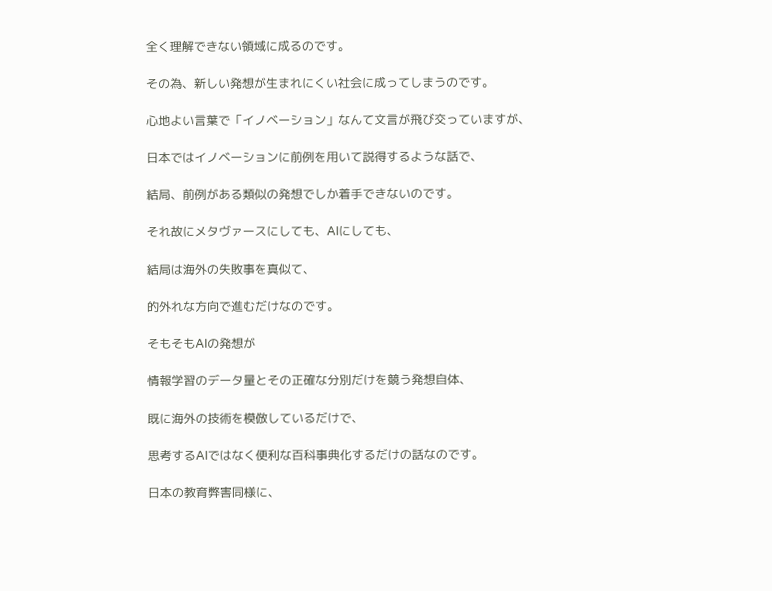全く理解できない領域に成るのです。

その為、新しい発想が生まれにくい社会に成ってしまうのです。

心地よい言葉で「イノベーション」なんて文言が飛び交っていますが、

日本ではイノベーションに前例を用いて説得するような話で、

結局、前例がある類似の発想でしか着手できないのです。

それ故にメタヴァースにしても、AIにしても、

結局は海外の失敗事を真似て、

的外れな方向で進むだけなのです。

そもそもAIの発想が

情報学習のデータ量とその正確な分別だけを競う発想自体、

既に海外の技術を模倣しているだけで、

思考するAIではなく便利な百科事典化するだけの話なのです。

日本の教育弊害同様に、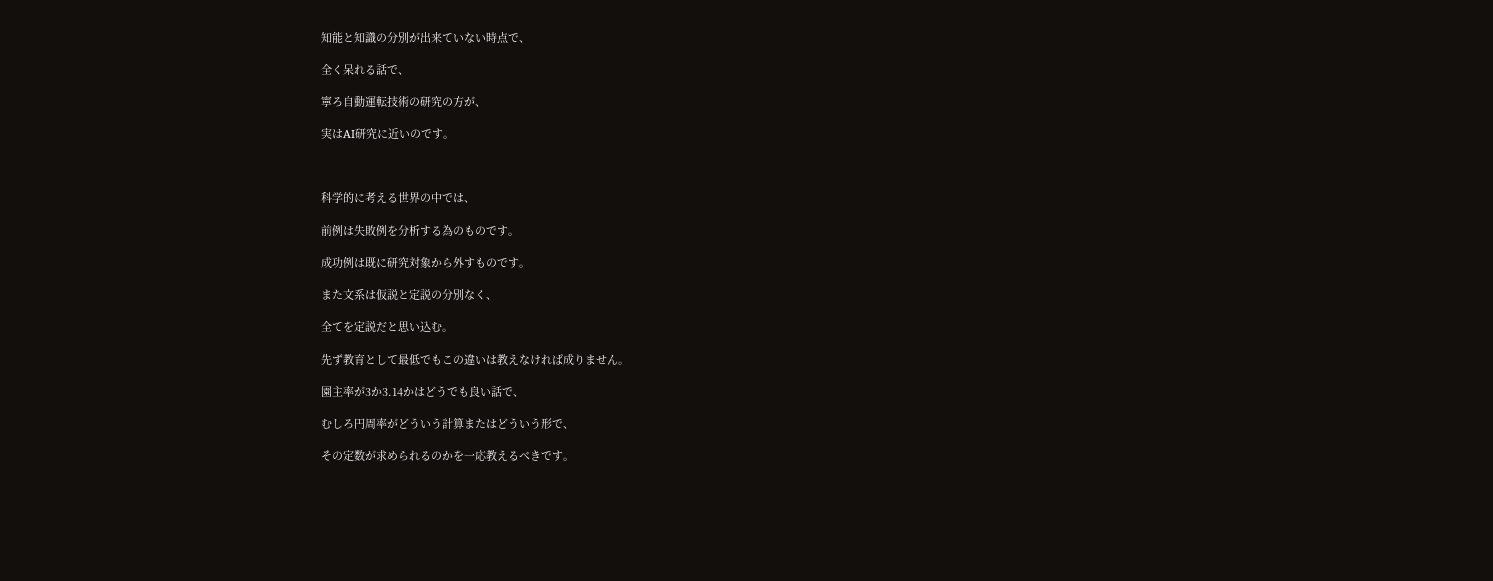知能と知識の分別が出来ていない時点で、

全く呆れる話で、

寧ろ自動運転技術の研究の方が、

実はAI研究に近いのです。



科学的に考える世界の中では、

前例は失敗例を分析する為のものです。

成功例は既に研究対象から外すものです。

また文系は仮説と定説の分別なく、

全てを定説だと思い込む。

先ず教育として最低でもこの違いは教えなければ成りません。

園主率が3か3.14かはどうでも良い話で、

むしろ円周率がどういう計算またはどういう形で、

その定数が求められるのかを一応教えるべきです。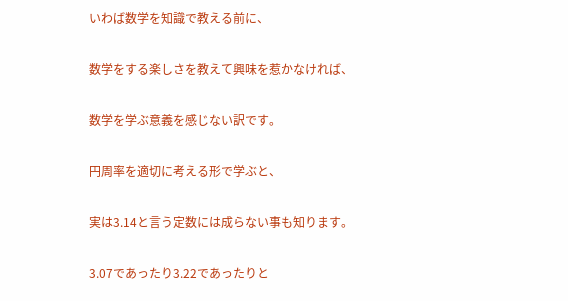いわば数学を知識で教える前に、

数学をする楽しさを教えて興味を惹かなければ、

数学を学ぶ意義を感じない訳です。

円周率を適切に考える形で学ぶと、

実は3.14と言う定数には成らない事も知ります。

3.07であったり3.22であったりと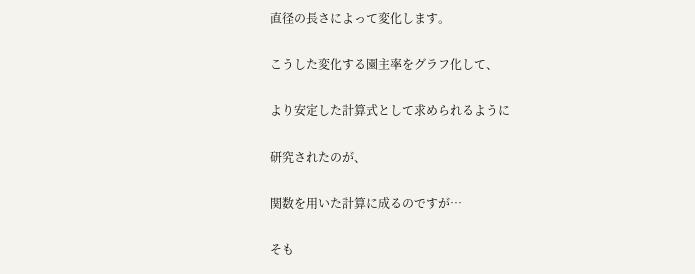直径の長さによって変化します。

こうした変化する園主率をグラフ化して、

より安定した計算式として求められるように

研究されたのが、

関数を用いた計算に成るのですが…

そも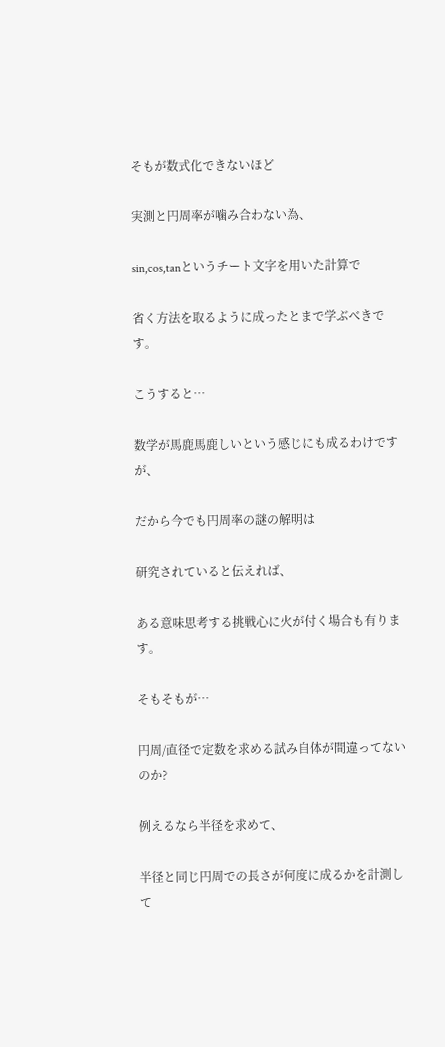そもが数式化できないほど

実測と円周率が噛み合わない為、

sin,cos,tanというチート文字を用いた計算で

省く方法を取るように成ったとまで学ぶべきです。

こうすると…

数学が馬鹿馬鹿しいという感じにも成るわけですが、

だから今でも円周率の謎の解明は

研究されていると伝えれば、

ある意味思考する挑戦心に火が付く場合も有ります。

そもそもが…

円周/直径で定数を求める試み自体が間違ってないのか?

例えるなら半径を求めて、

半径と同じ円周での長さが何度に成るかを計測して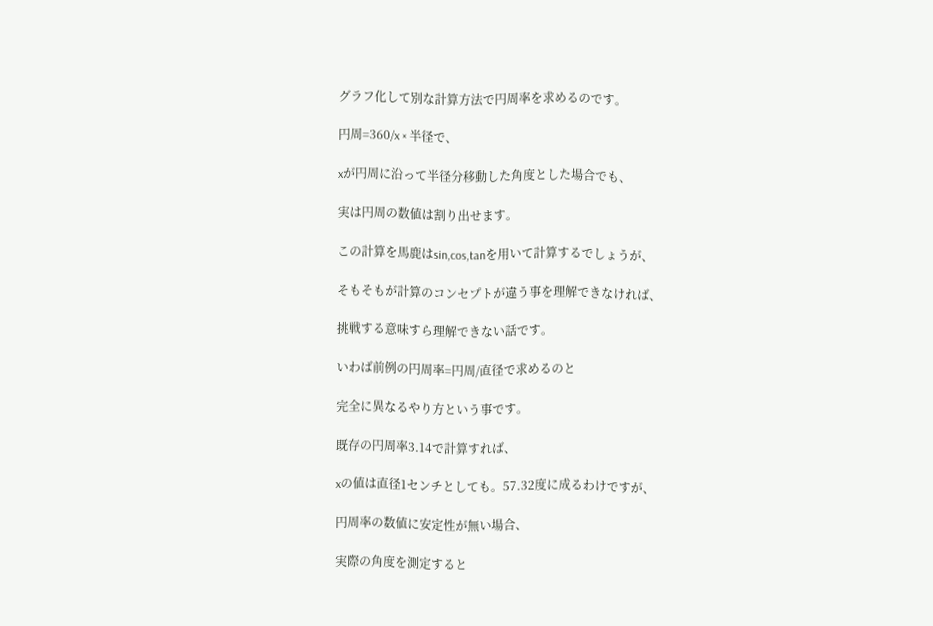グラフ化して別な計算方法で円周率を求めるのです。

円周=360/x × 半径で、

xが円周に沿って半径分移動した角度とした場合でも、

実は円周の数値は割り出せます。

この計算を馬鹿はsin,cos,tanを用いて計算するでしょうが、

そもそもが計算のコンセプトが違う事を理解できなければ、

挑戦する意味すら理解できない話です。

いわば前例の円周率=円周/直径で求めるのと

完全に異なるやり方という事です。

既存の円周率3.14で計算すれば、

xの値は直径1センチとしても。57.32度に成るわけですが、

円周率の数値に安定性が無い場合、

実際の角度を測定すると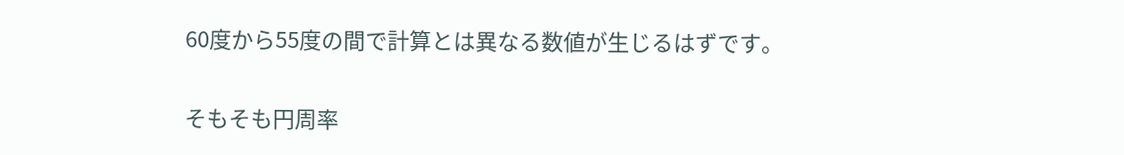60度から55度の間で計算とは異なる数値が生じるはずです。

そもそも円周率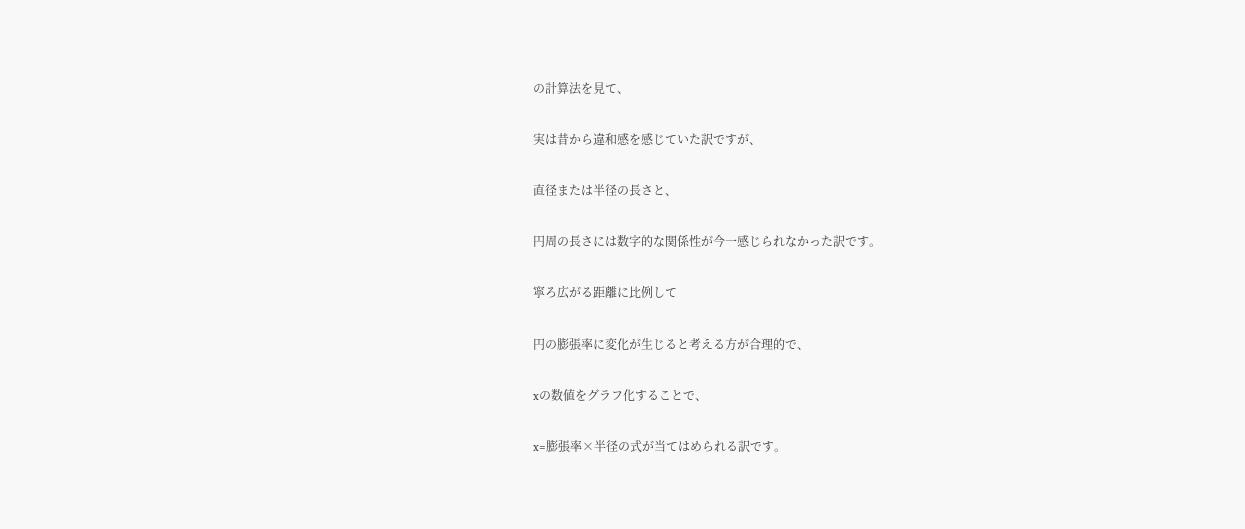の計算法を見て、

実は昔から違和感を感じていた訳ですが、

直径または半径の長さと、

円周の長さには数字的な関係性が今一感じられなかった訳です。

寧ろ広がる距離に比例して

円の膨張率に変化が生じると考える方が合理的で、

xの数値をグラフ化することで、

x=膨張率×半径の式が当てはめられる訳です。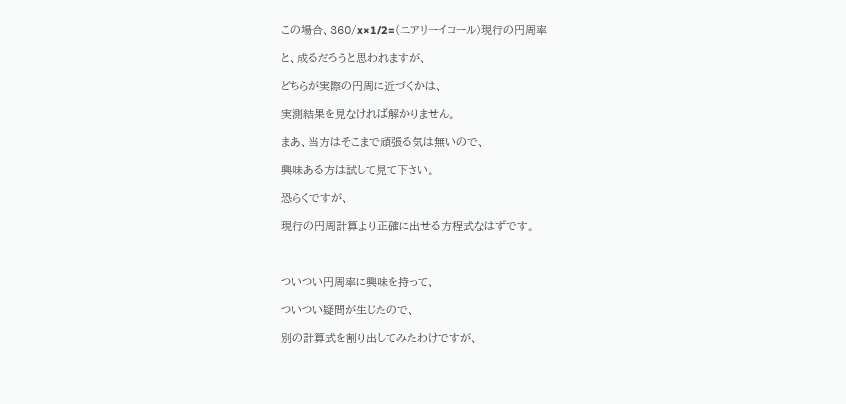この場合、360/x×1/2=(ニアリーイコール)現行の円周率

と、成るだろうと思われますが、

どちらが実際の円周に近づくかは、

実測結果を見なければ解かりません。

まあ、当方はそこまで頑張る気は無いので、

興味ある方は試して見て下さい。

恐らくですが、

現行の円周計算より正確に出せる方程式なはずです。



ついつい円周率に興味を持って、

ついつい疑問が生じたので、

別の計算式を割り出してみたわけですが、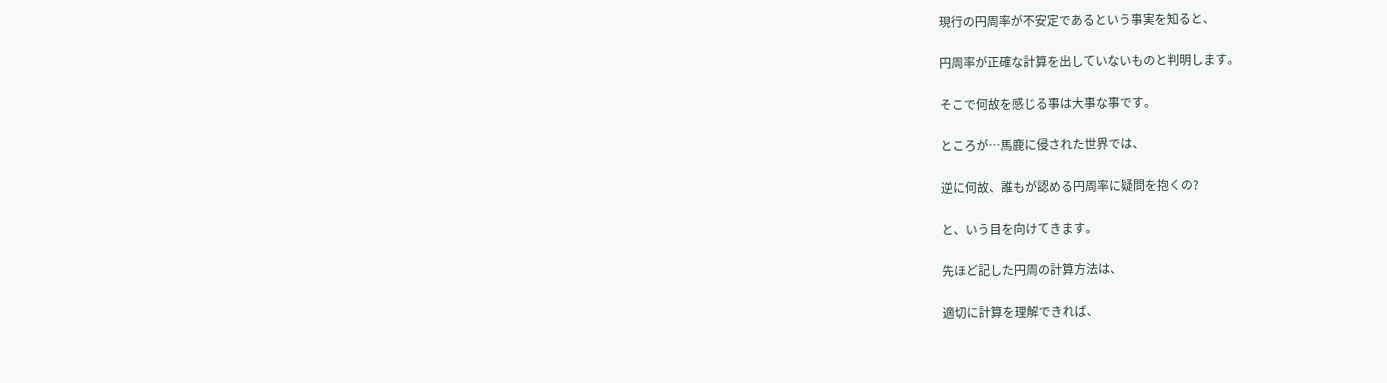現行の円周率が不安定であるという事実を知ると、

円周率が正確な計算を出していないものと判明します。

そこで何故を感じる事は大事な事です。

ところが…馬鹿に侵された世界では、

逆に何故、誰もが認める円周率に疑問を抱くの?

と、いう目を向けてきます。

先ほど記した円周の計算方法は、

適切に計算を理解できれば、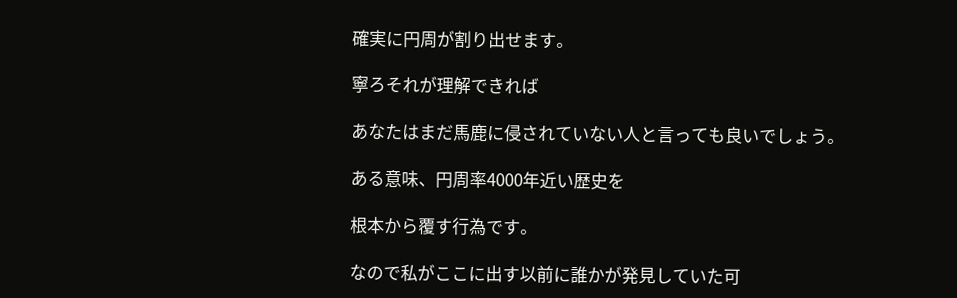確実に円周が割り出せます。

寧ろそれが理解できれば

あなたはまだ馬鹿に侵されていない人と言っても良いでしょう。

ある意味、円周率4000年近い歴史を

根本から覆す行為です。

なので私がここに出す以前に誰かが発見していた可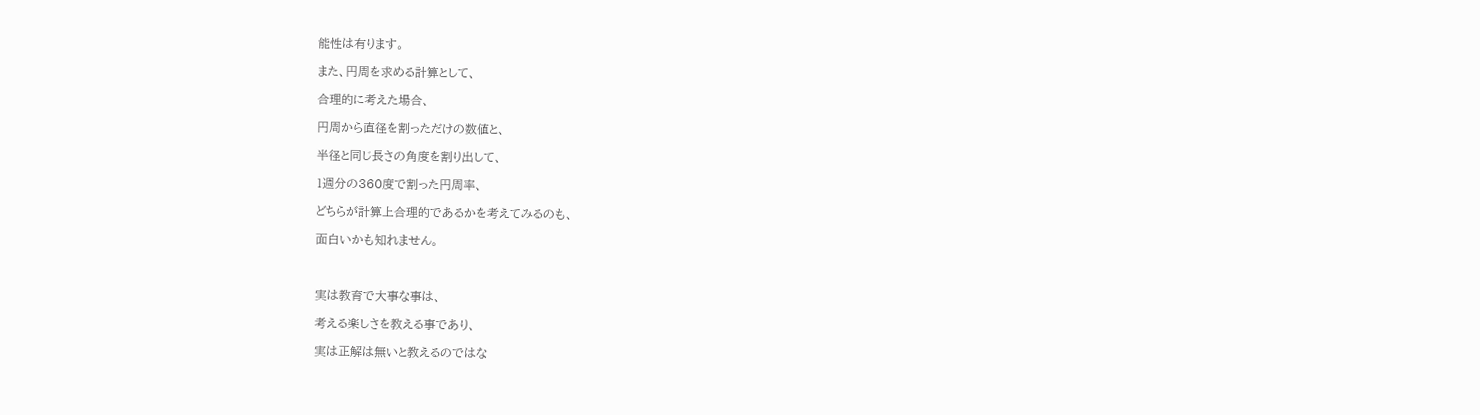能性は有ります。

また、円周を求める計算として、

合理的に考えた場合、

円周から直径を割っただけの数値と、

半径と同じ長さの角度を割り出して、

1週分の360度で割った円周率、

どちらが計算上合理的であるかを考えてみるのも、

面白いかも知れません。



実は教育で大事な事は、

考える楽しさを教える事であり、

実は正解は無いと教えるのではな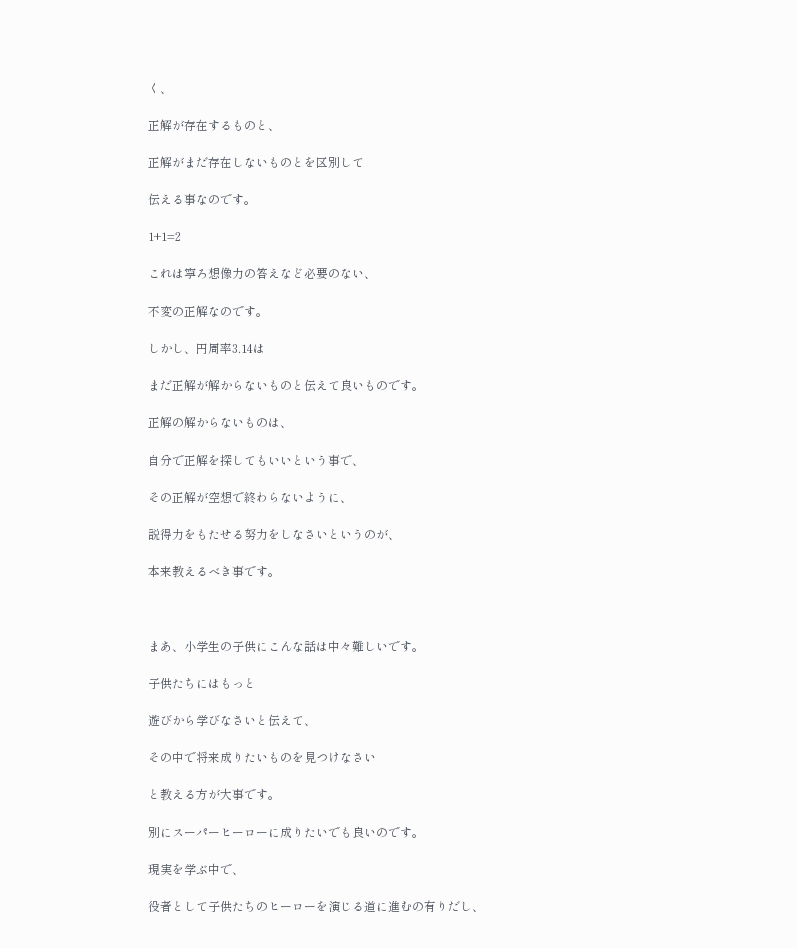く、

正解が存在するものと、

正解がまだ存在しないものとを区別して

伝える事なのです。

1+1=2

これは寧ろ想像力の答えなど必要のない、

不変の正解なのです。

しかし、円周率3.14は

まだ正解が解からないものと伝えて良いものです。

正解の解からないものは、

自分で正解を探してもいいという事で、

その正解が空想で終わらないように、

説得力をもたせる努力をしなさいというのが、

本来教えるべき事です。



まあ、小学生の子供にこんな話は中々難しいです。

子供たちにはもっと

遊びから学びなさいと伝えて、

その中で将来成りたいものを見つけなさい

と教える方が大事です。

別にスーパーヒーローに成りたいでも良いのです。

現実を学ぶ中で、

役者として子供たちのヒーローを演じる道に進むの有りだし、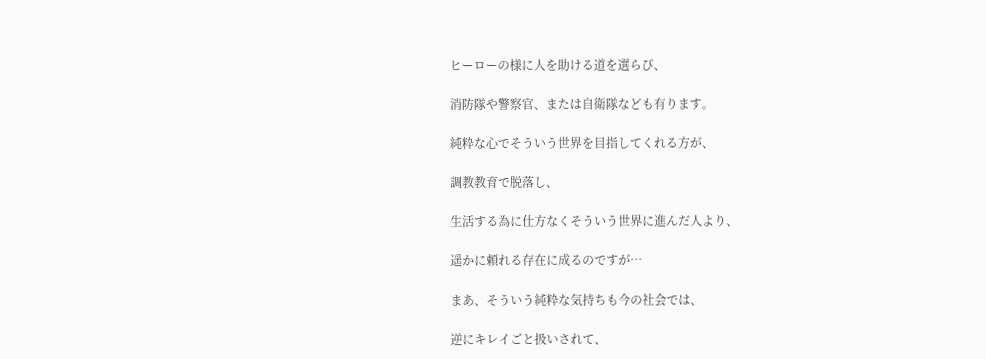ヒーローの様に人を助ける道を選らび、

消防隊や警察官、または自衛隊なども有ります。

純粋な心でそういう世界を目指してくれる方が、

調教教育で脱落し、

生活する為に仕方なくそういう世界に進んだ人より、

遥かに頼れる存在に成るのですが…

まあ、そういう純粋な気持ちも今の社会では、

逆にキレイごと扱いされて、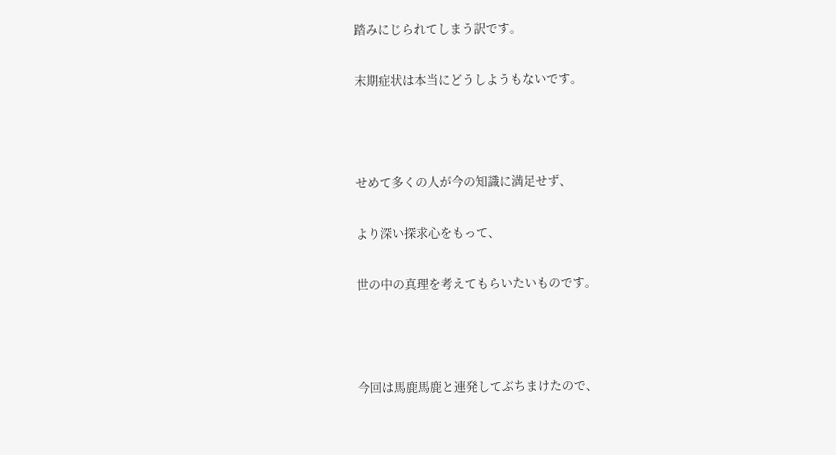踏みにじられてしまう訳です。

末期症状は本当にどうしようもないです。



せめて多くの人が今の知識に満足せず、

より深い探求心をもって、

世の中の真理を考えてもらいたいものです。



今回は馬鹿馬鹿と連発してぶちまけたので、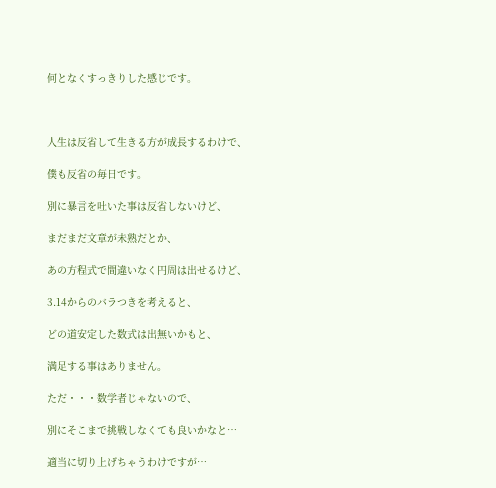何となくすっきりした感じです。



人生は反省して生きる方が成長するわけで、

僕も反省の毎日です。

別に暴言を吐いた事は反省しないけど、

まだまだ文章が未熟だとか、

あの方程式で間違いなく円周は出せるけど、

3.14からのバラつきを考えると、

どの道安定した数式は出無いかもと、

満足する事はありません。

ただ・・・数学者じゃないので、

別にそこまで挑戦しなくても良いかなと…

適当に切り上げちゃうわけですが…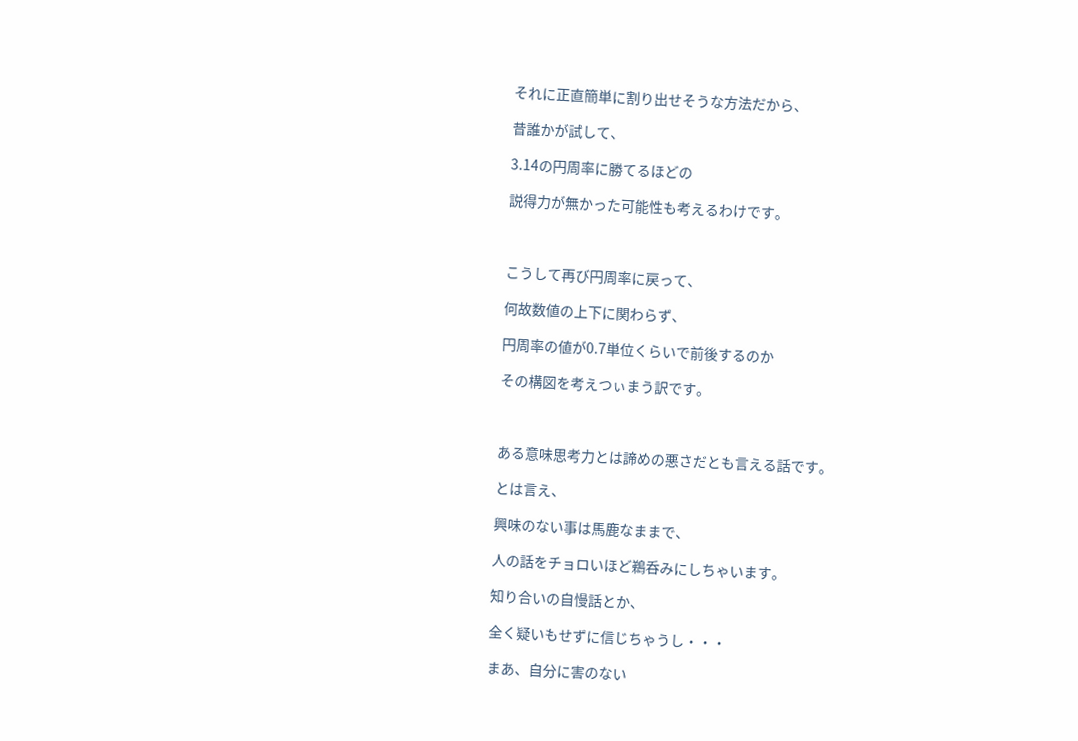それに正直簡単に割り出せそうな方法だから、

昔誰かが試して、

3.14の円周率に勝てるほどの

説得力が無かった可能性も考えるわけです。



こうして再び円周率に戻って、

何故数値の上下に関わらず、

円周率の値が0.7単位くらいで前後するのか

その構図を考えつぃまう訳です。



ある意味思考力とは諦めの悪さだとも言える話です。

とは言え、

興味のない事は馬鹿なままで、

人の話をチョロいほど鵜呑みにしちゃいます。

知り合いの自慢話とか、

全く疑いもせずに信じちゃうし・・・

まあ、自分に害のない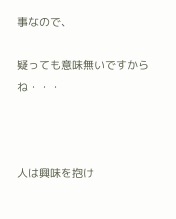事なので、

疑っても意味無いですからね・・・



人は興味を抱け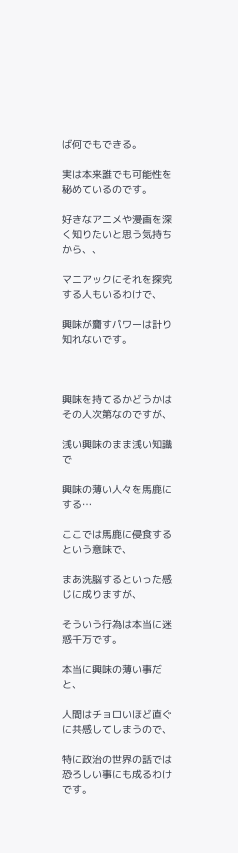ば何でもできる。

実は本来誰でも可能性を秘めているのです。

好きなアニメや漫画を深く知りたいと思う気持ちから、、

マニアックにそれを探究する人もいるわけで、

興味が齎すパワーは計り知れないです。



興味を持てるかどうかはその人次第なのですが、

浅い興味のまま浅い知識で

興味の薄い人々を馬鹿にする…

ここでは馬鹿に侵食するという意味で、

まあ洗脳するといった感じに成りますが、

そういう行為は本当に迷惑千万です。

本当に興味の薄い事だと、

人間はチョロいほど直ぐに共感してしまうので、

特に政治の世界の話では恐ろしい事にも成るわけです。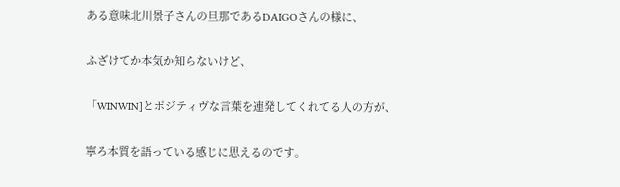ある意味北川景子さんの旦那であるDAIGOさんの様に、

ふざけてか本気か知らないけど、

「WINWIN]とポジティヴな言葉を連発してくれてる人の方が、

寧ろ本質を語っている感じに思えるのです。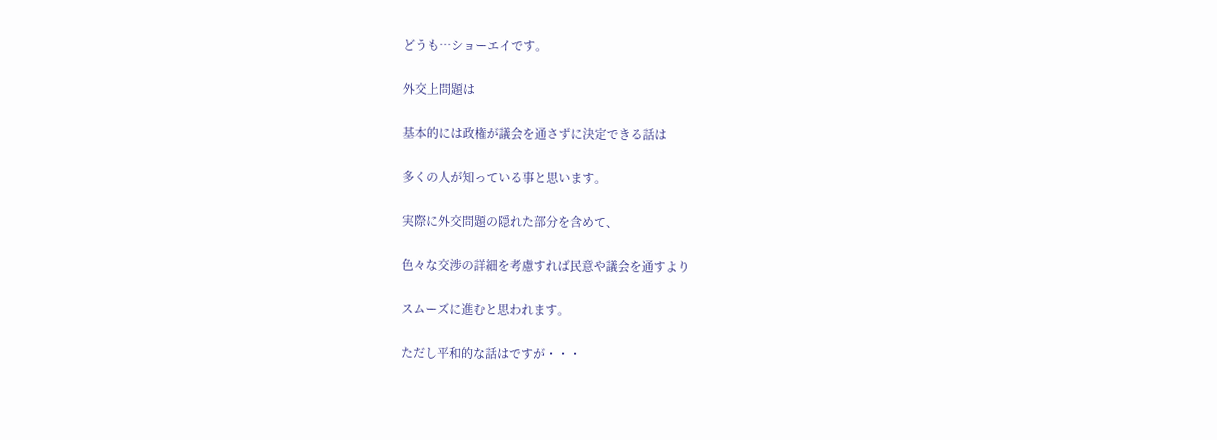どうも…ショーエイです。

外交上問題は

基本的には政権が議会を通さずに決定できる話は

多くの人が知っている事と思います。

実際に外交問題の隠れた部分を含めて、

色々な交渉の詳細を考慮すれば民意や議会を通すより

スムーズに進むと思われます。

ただし平和的な話はですが・・・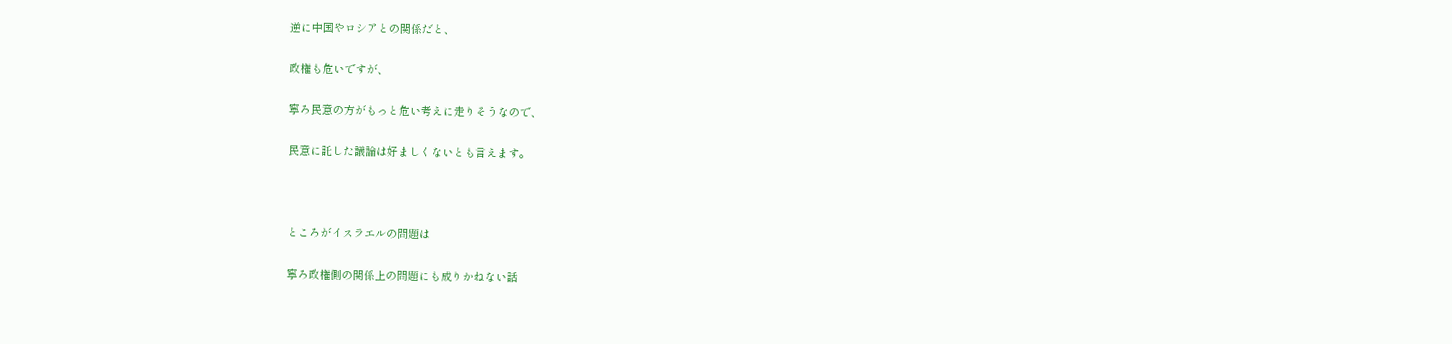逆に中国やロシアとの関係だと、

政権も危いですが、

寧ろ民意の方がもっと危い考えに走りそうなので、

民意に託した議論は好ましくないとも言えます。



ところがイスラエルの問題は

寧ろ政権側の関係上の問題にも成りかねない話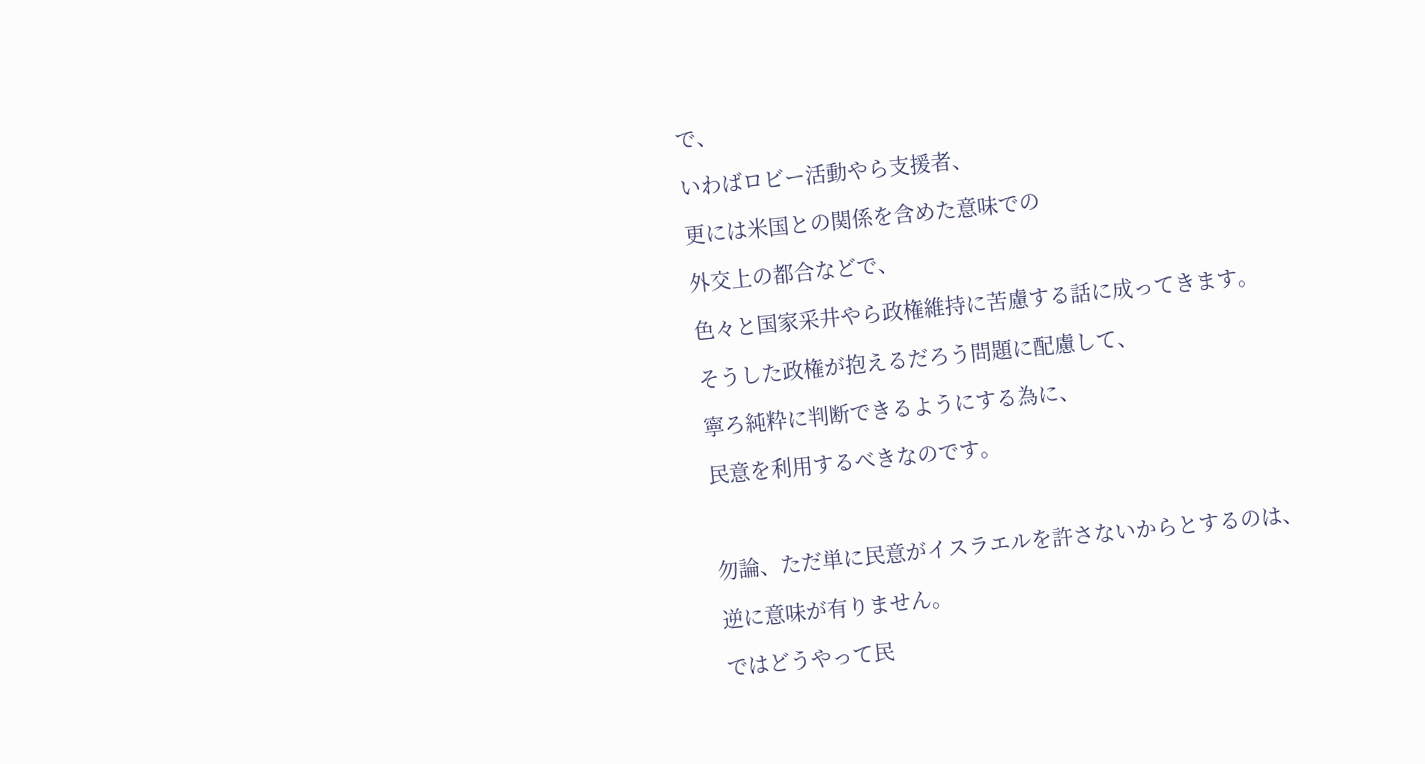で、

いわばロビー活動やら支援者、

更には米国との関係を含めた意味での

外交上の都合などで、

色々と国家采井やら政権維持に苦慮する話に成ってきます。

そうした政権が抱えるだろう問題に配慮して、

寧ろ純粋に判断できるようにする為に、

民意を利用するべきなのです。



勿論、ただ単に民意がイスラエルを許さないからとするのは、

逆に意味が有りません。

ではどうやって民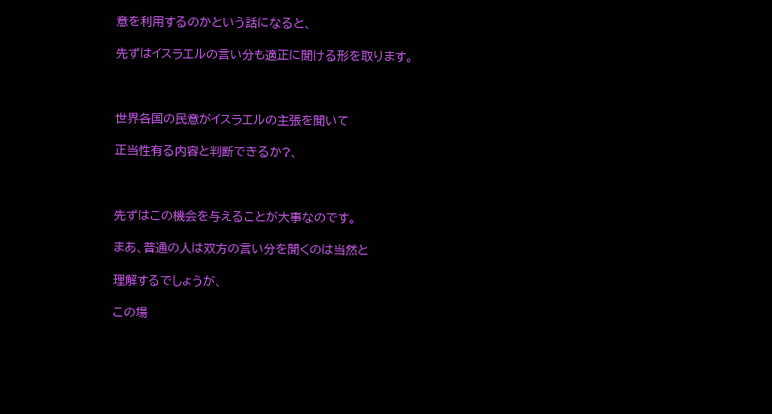意を利用するのかという話になると、

先ずはイスラエルの言い分も適正に聞ける形を取ります。



世界各国の民意がイスラエルの主張を聞いて

正当性有る内容と判断できるか?、



先ずはこの機会を与えることが大事なのです。

まあ、普通の人は双方の言い分を聞くのは当然と

理解するでしょうが、

この場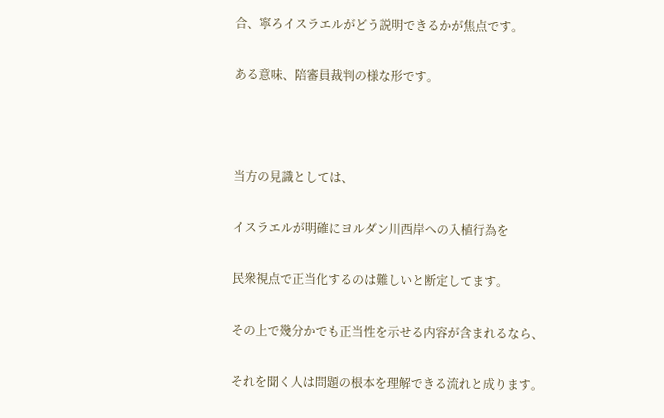合、寧ろイスラエルがどう説明できるかが焦点です。

ある意味、陪審員裁判の様な形です。



当方の見識としては、

イスラエルが明確にヨルダン川西岸への入植行為を

民衆視点で正当化するのは難しいと断定してます。

その上で幾分かでも正当性を示せる内容が含まれるなら、

それを聞く人は問題の根本を理解できる流れと成ります。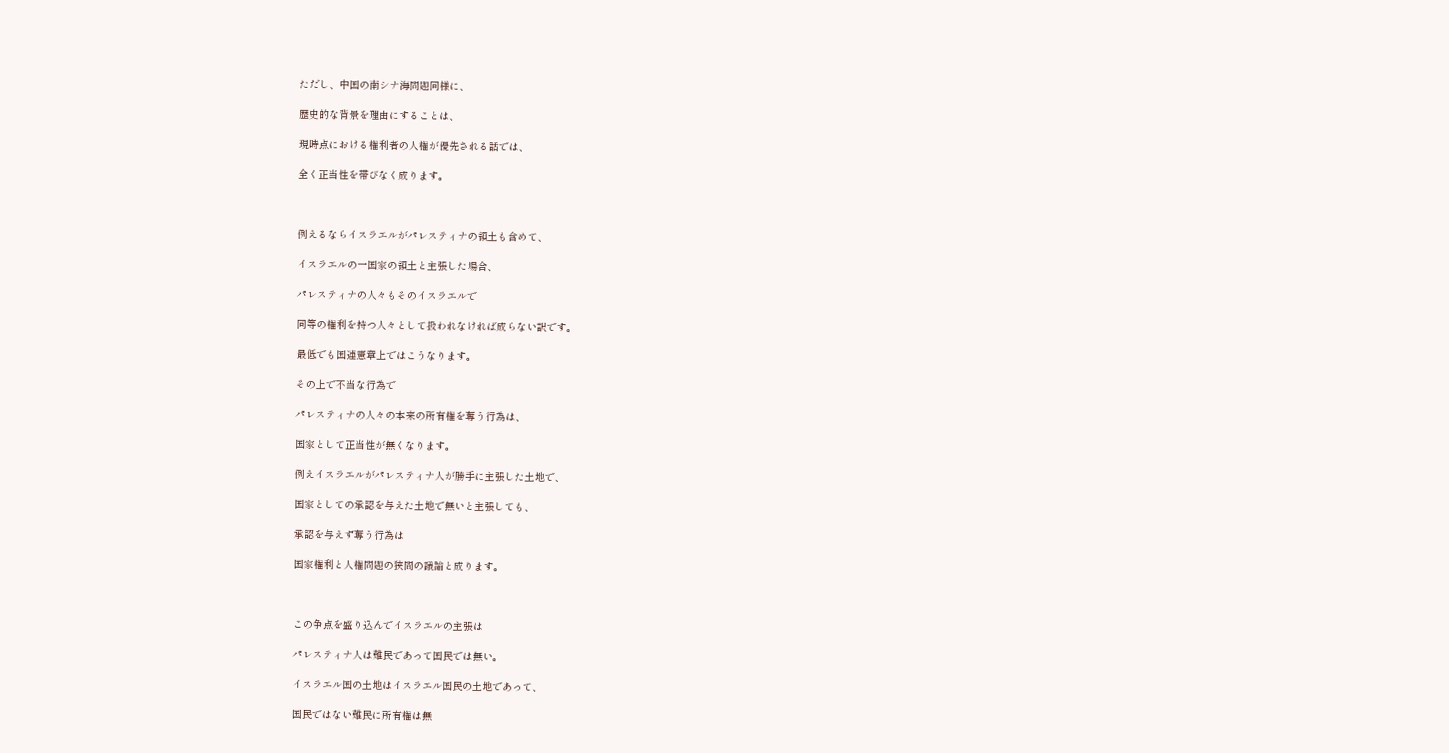ただし、中国の南シナ海問題同様に、

歴史的な背景を理由にすることは、

現時点における権利者の人権が優先される話では、

全く正当性を帯びなく成ります。



例えるならイスラエルがパレスティナの領土も含めて、

イスラエルの一国家の領土と主張した場合、

パレスティナの人々もそのイスラエルで

同等の権利を持つ人々として扱われなければ成らない訳です。

最低でも国連憲章上ではこうなります。

その上で不当な行為で

パレスティナの人々の本来の所有権を奪う行為は、

国家として正当性が無くなります。

例えイスラエルがパレスティナ人が勝手に主張した土地で、

国家としての承認を与えた土地で無いと主張しても、

承認を与えず奪う行為は

国家権利と人権問題の狭間の議論と成ります。



この争点を盛り込んでイスラエルの主張は

パレスティナ人は難民であって国民では無い。

イスラエル国の土地はイスラエル国民の土地であって、

国民ではない難民に所有権は無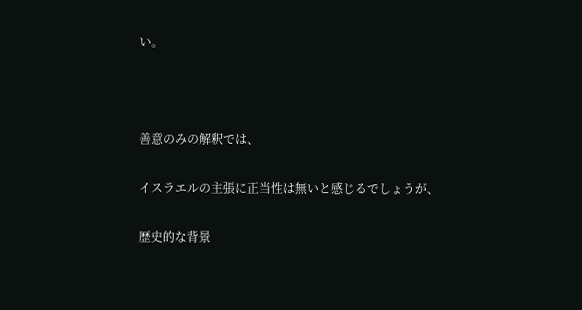い。



善意のみの解釈では、

イスラエルの主張に正当性は無いと感じるでしょうが、

歴史的な背景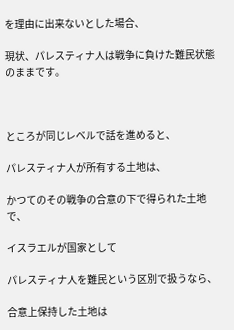を理由に出来ないとした場合、

現状、パレスティナ人は戦争に負けた難民状態のままです。



ところが同じレベルで話を進めると、

パレスティナ人が所有する土地は、

かつてのその戦争の合意の下で得られた土地で、

イスラエルが国家として

パレスティナ人を難民という区別で扱うなら、

合意上保持した土地は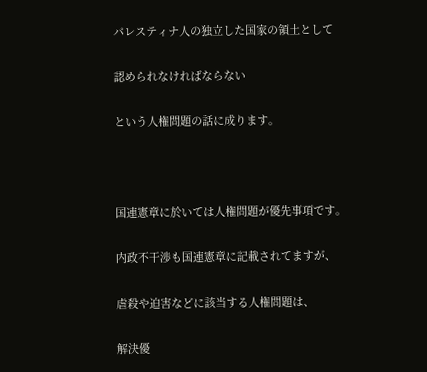パレスティナ人の独立した国家の領土として

認められなければならない

という人権問題の話に成ります。



国連憲章に於いては人権問題が優先事項です。

内政不干渉も国連憲章に記載されてますが、

虐殺や迫害などに該当する人権問題は、

解決優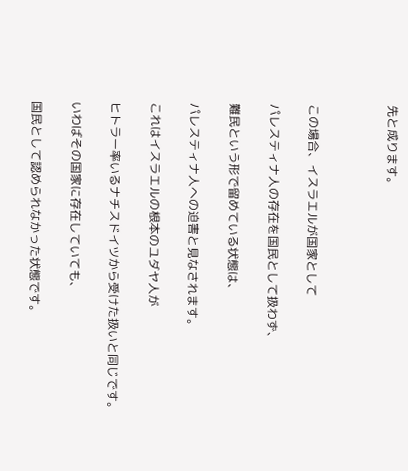先と成ります。



この場合、イスラエルが国家として

パレスティナ人の存在を国民として扱わず、

難民という形で留めている状態は、

パレスティナ人への迫害と見なされます。

これはイスラエルの根本のユダヤ人が

ヒトラー率いるナチスドイツから受けた扱いと同じです。

いわばその国家に存在していても、

国民として認められなかった状態です。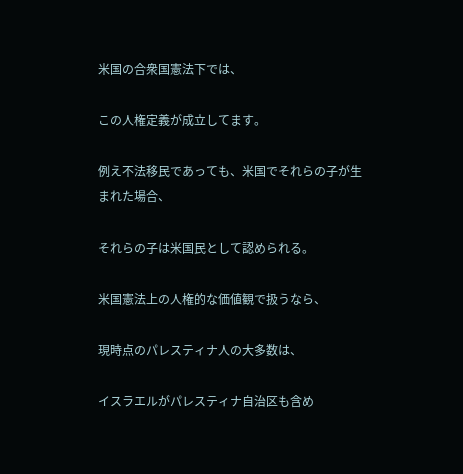米国の合衆国憲法下では、

この人権定義が成立してます。

例え不法移民であっても、米国でそれらの子が生まれた場合、

それらの子は米国民として認められる。

米国憲法上の人権的な価値観で扱うなら、

現時点のパレスティナ人の大多数は、

イスラエルがパレスティナ自治区も含め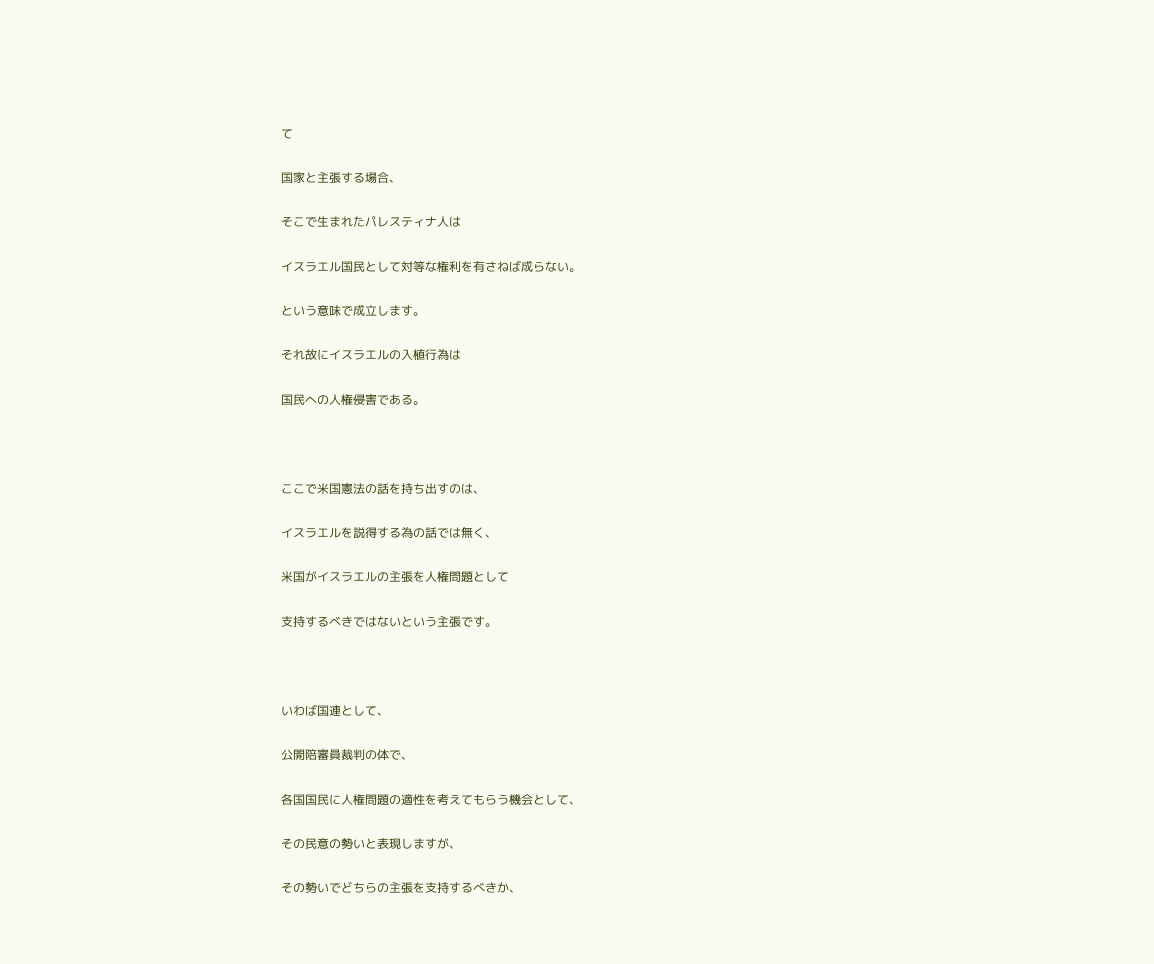て

国家と主張する場合、

そこで生まれたパレスティナ人は

イスラエル国民として対等な権利を有さねば成らない。

という意味で成立します。

それ故にイスラエルの入植行為は

国民への人権侵害である。



ここで米国憲法の話を持ち出すのは、

イスラエルを説得する為の話では無く、

米国がイスラエルの主張を人権問題として

支持するべきではないという主張です。



いわば国連として、

公開陪審員裁判の体で、

各国国民に人権問題の適性を考えてもらう機会として、

その民意の勢いと表現しますが、

その勢いでどちらの主張を支持するべきか、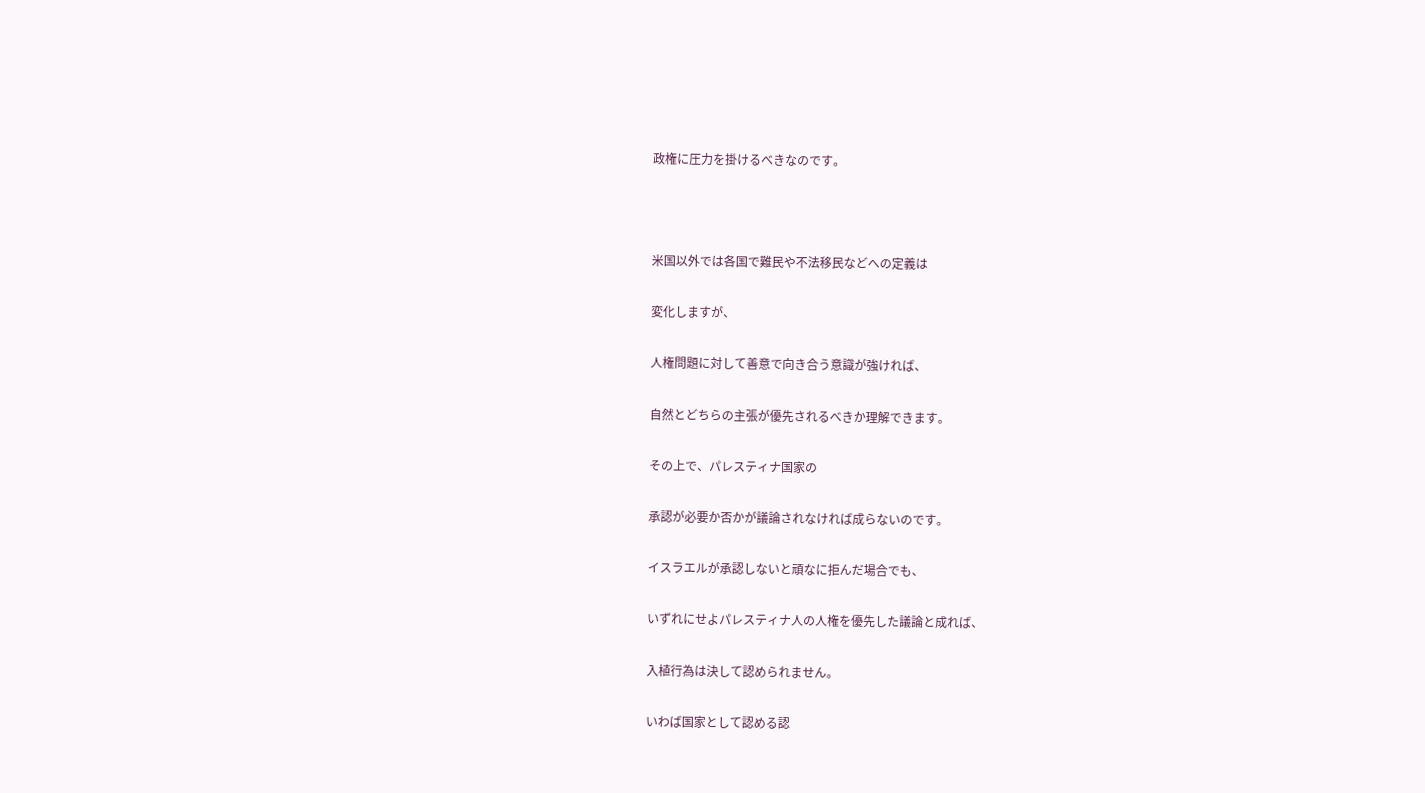政権に圧力を掛けるべきなのです。



米国以外では各国で難民や不法移民などへの定義は

変化しますが、

人権問題に対して善意で向き合う意識が強ければ、

自然とどちらの主張が優先されるべきか理解できます。

その上で、パレスティナ国家の

承認が必要か否かが議論されなければ成らないのです。

イスラエルが承認しないと頑なに拒んだ場合でも、

いずれにせよパレスティナ人の人権を優先した議論と成れば、

入植行為は決して認められません。

いわば国家として認める認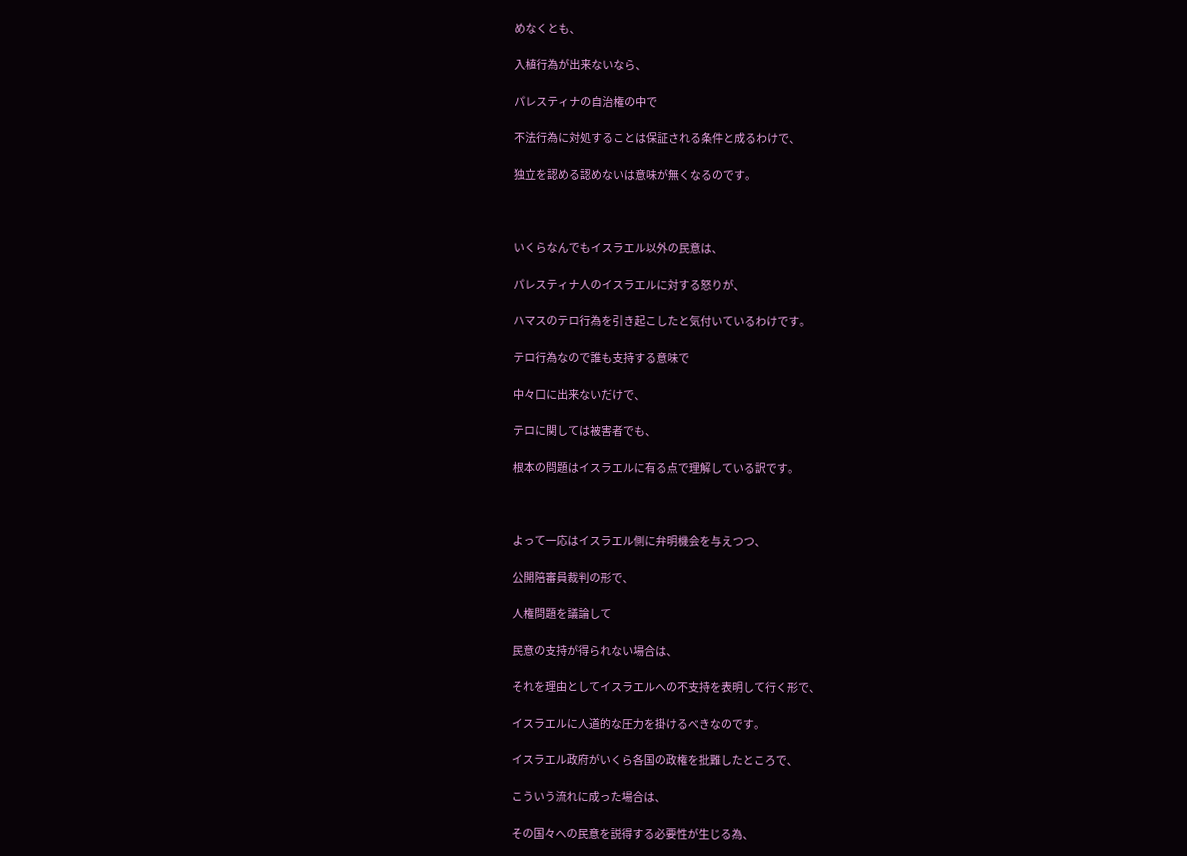めなくとも、

入植行為が出来ないなら、

パレスティナの自治権の中で

不法行為に対処することは保証される条件と成るわけで、

独立を認める認めないは意味が無くなるのです。



いくらなんでもイスラエル以外の民意は、

パレスティナ人のイスラエルに対する怒りが、

ハマスのテロ行為を引き起こしたと気付いているわけです。

テロ行為なので誰も支持する意味で

中々口に出来ないだけで、

テロに関しては被害者でも、

根本の問題はイスラエルに有る点で理解している訳です。



よって一応はイスラエル側に弁明機会を与えつつ、

公開陪審員裁判の形で、

人権問題を議論して

民意の支持が得られない場合は、

それを理由としてイスラエルへの不支持を表明して行く形で、

イスラエルに人道的な圧力を掛けるべきなのです。

イスラエル政府がいくら各国の政権を批難したところで、

こういう流れに成った場合は、

その国々への民意を説得する必要性が生じる為、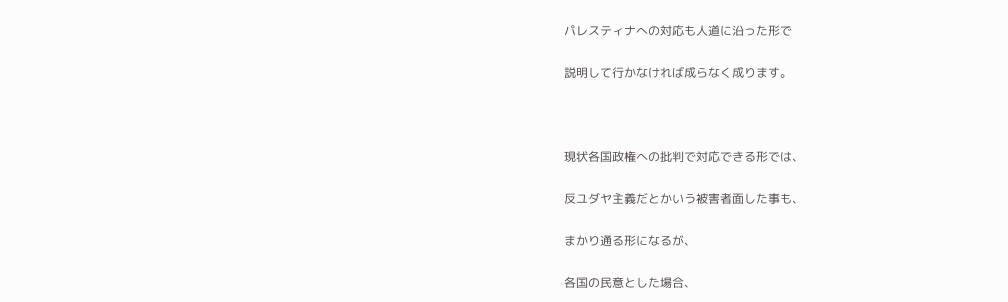パレスティナへの対応も人道に沿った形で

説明して行かなければ成らなく成ります。



現状各国政権への批判で対応できる形では、

反ユダヤ主義だとかいう被害者面した事も、

まかり通る形になるが、

各国の民意とした場合、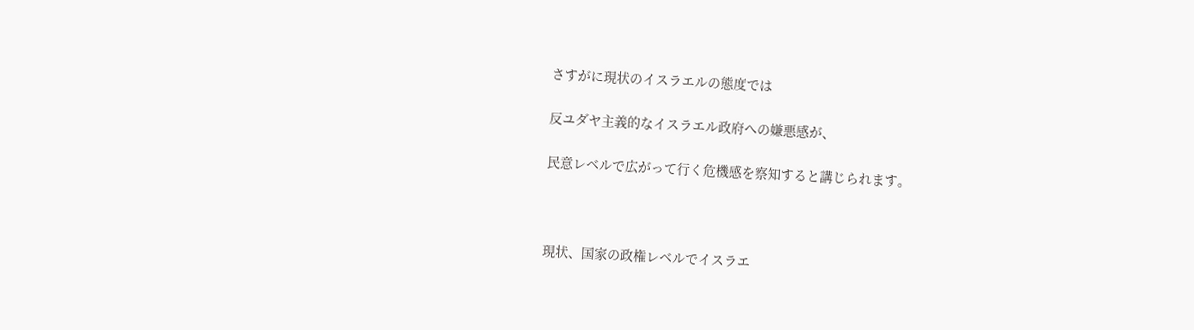さすがに現状のイスラエルの態度では

反ユダヤ主義的なイスラエル政府への嫌悪感が、

民意レベルで広がって行く危機感を察知すると講じられます。



現状、国家の政権レベルでイスラエ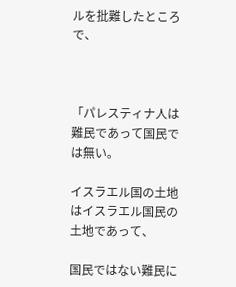ルを批難したところで、



「パレスティナ人は難民であって国民では無い。

イスラエル国の土地はイスラエル国民の土地であって、

国民ではない難民に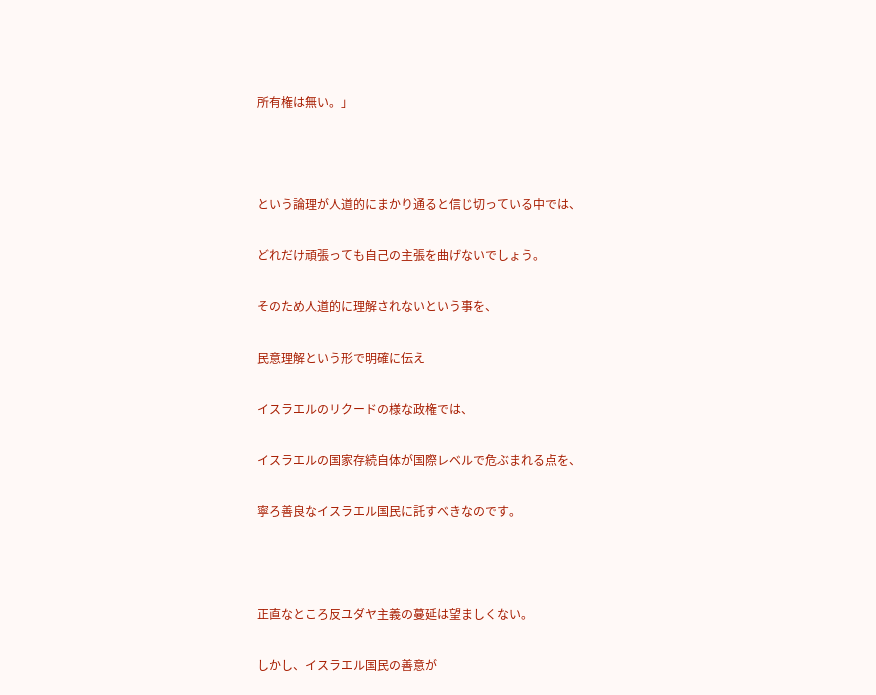所有権は無い。」



という論理が人道的にまかり通ると信じ切っている中では、

どれだけ頑張っても自己の主張を曲げないでしょう。

そのため人道的に理解されないという事を、

民意理解という形で明確に伝え

イスラエルのリクードの様な政権では、

イスラエルの国家存続自体が国際レベルで危ぶまれる点を、

寧ろ善良なイスラエル国民に託すべきなのです。



正直なところ反ユダヤ主義の蔓延は望ましくない。

しかし、イスラエル国民の善意が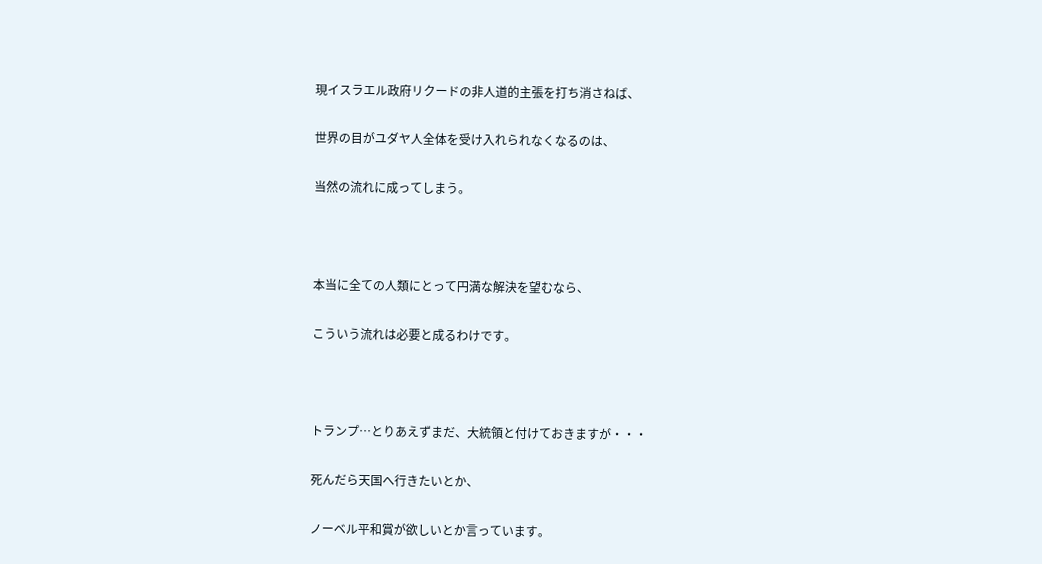現イスラエル政府リクードの非人道的主張を打ち消さねば、

世界の目がユダヤ人全体を受け入れられなくなるのは、

当然の流れに成ってしまう。



本当に全ての人類にとって円満な解決を望むなら、

こういう流れは必要と成るわけです。



トランプ…とりあえずまだ、大統領と付けておきますが・・・

死んだら天国へ行きたいとか、

ノーベル平和賞が欲しいとか言っています。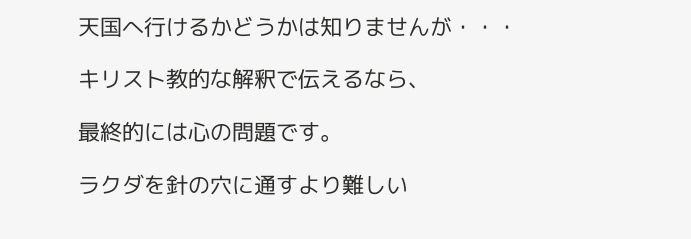天国へ行けるかどうかは知りませんが・・・

キリスト教的な解釈で伝えるなら、

最終的には心の問題です。

ラクダを針の穴に通すより難しい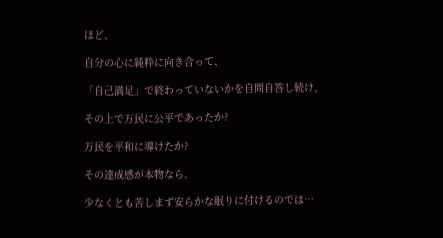ほど、

自分の心に純粋に向き合って、

「自己満足」で終わっていないかを自問自答し続け、

その上で万民に公平であったか?

万民を平和に導けたか?

その達成感が本物なら、

少なくとも苦しまず安らかな眠りに付けるのでは…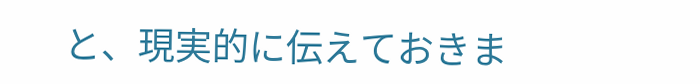と、現実的に伝えておきま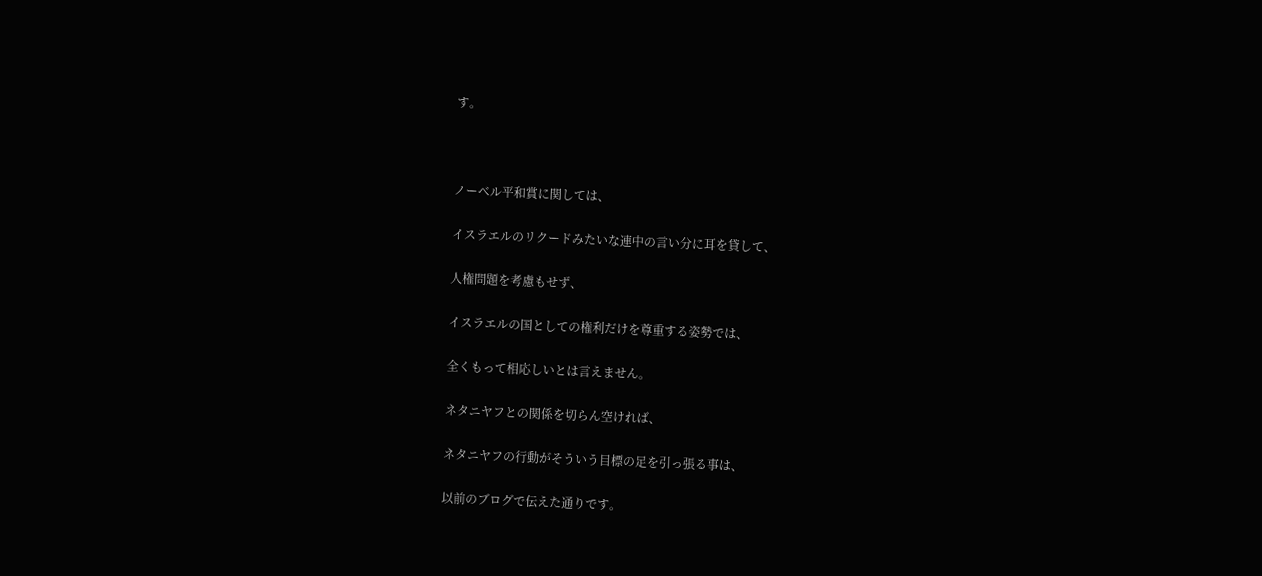す。



ノーベル平和賞に関しては、

イスラエルのリクードみたいな連中の言い分に耳を貸して、

人権問題を考慮もせず、

イスラエルの国としての権利だけを尊重する姿勢では、

全くもって相応しいとは言えません。

ネタニヤフとの関係を切らん空ければ、

ネタニヤフの行動がそういう目標の足を引っ張る事は、

以前のブログで伝えた通りです。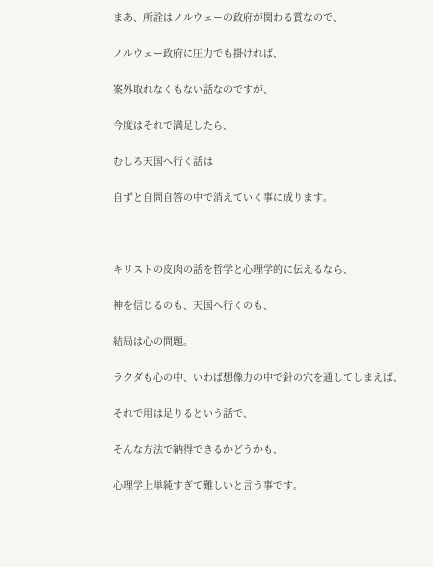まあ、所詮はノルウェーの政府が関わる賞なので、

ノルウェー政府に圧力でも掛ければ、

案外取れなくもない話なのですが、

今度はそれで満足したら、

むしろ天国へ行く話は

自ずと自問自答の中で消えていく事に成ります。



キリストの皮肉の話を哲学と心理学的に伝えるなら、

神を信じるのも、天国へ行くのも、

結局は心の問題。

ラクダも心の中、いわば想像力の中で針の穴を通してしまえば、

それで用は足りるという話で、

そんな方法で納得できるかどうかも、

心理学上単純すぎて難しいと言う事です。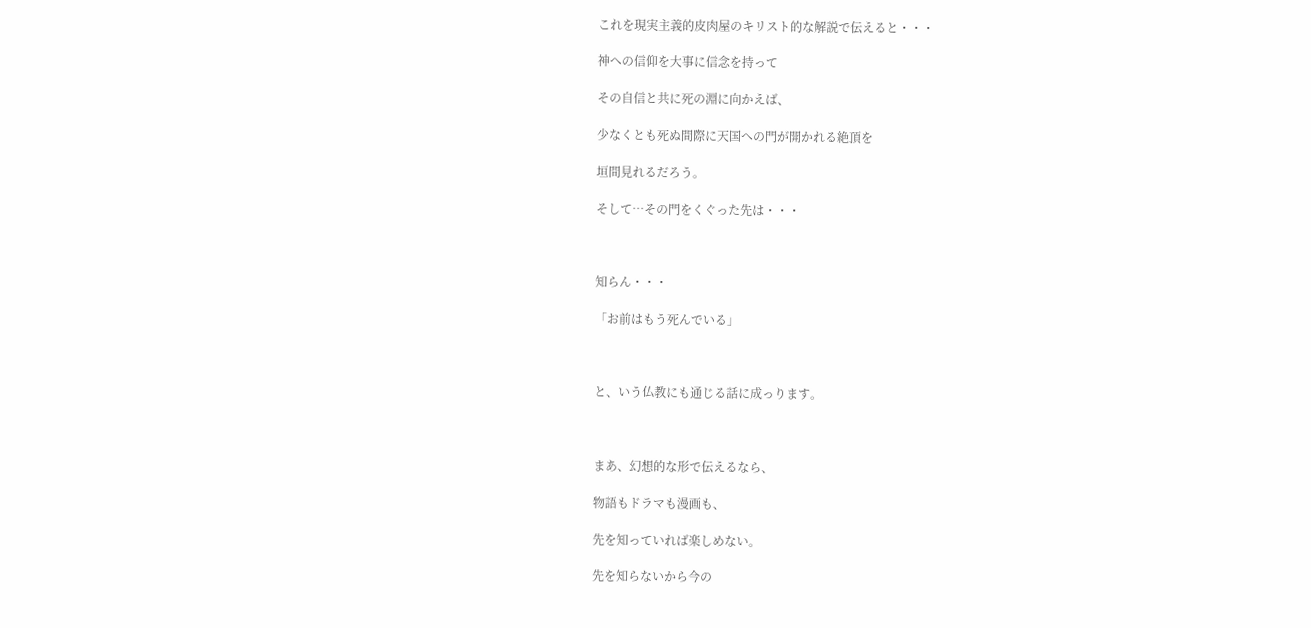これを現実主義的皮肉屋のキリスト的な解説で伝えると・・・

神への信仰を大事に信念を持って

その自信と共に死の淵に向かえば、

少なくとも死ぬ間際に天国への門が開かれる絶頂を

垣間見れるだろう。

そして…その門をくぐった先は・・・



知らん・・・

「お前はもう死んでいる」



と、いう仏教にも通じる話に成っります。



まあ、幻想的な形で伝えるなら、

物語もドラマも漫画も、

先を知っていれば楽しめない。

先を知らないから今の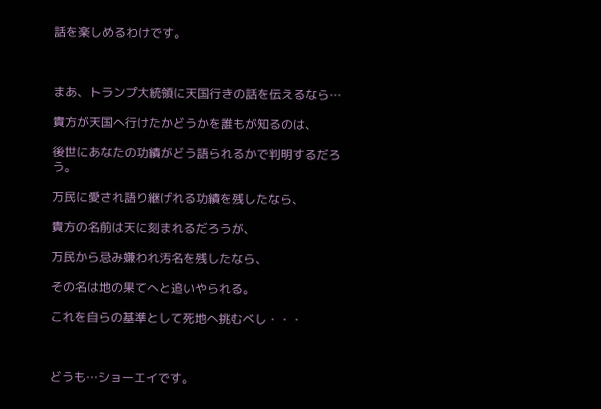話を楽しめるわけです。



まあ、トランプ大統領に天国行きの話を伝えるなら…

貴方が天国へ行けたかどうかを誰もが知るのは、

後世にあなたの功績がどう語られるかで判明するだろう。

万民に愛され語り継げれる功績を残したなら、

貴方の名前は天に刻まれるだろうが、

万民から忌み嫌われ汚名を残したなら、

その名は地の果てへと追いやられる。

これを自らの基準として死地へ挑むべし・・・



どうも…ショーエイです。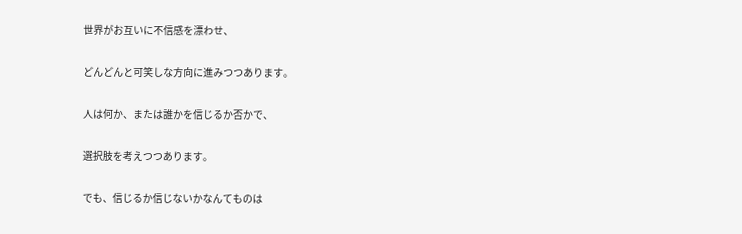世界がお互いに不信感を漂わせ、

どんどんと可笑しな方向に進みつつあります。

人は何か、または誰かを信じるか否かで、

選択肢を考えつつあります。

でも、信じるか信じないかなんてものは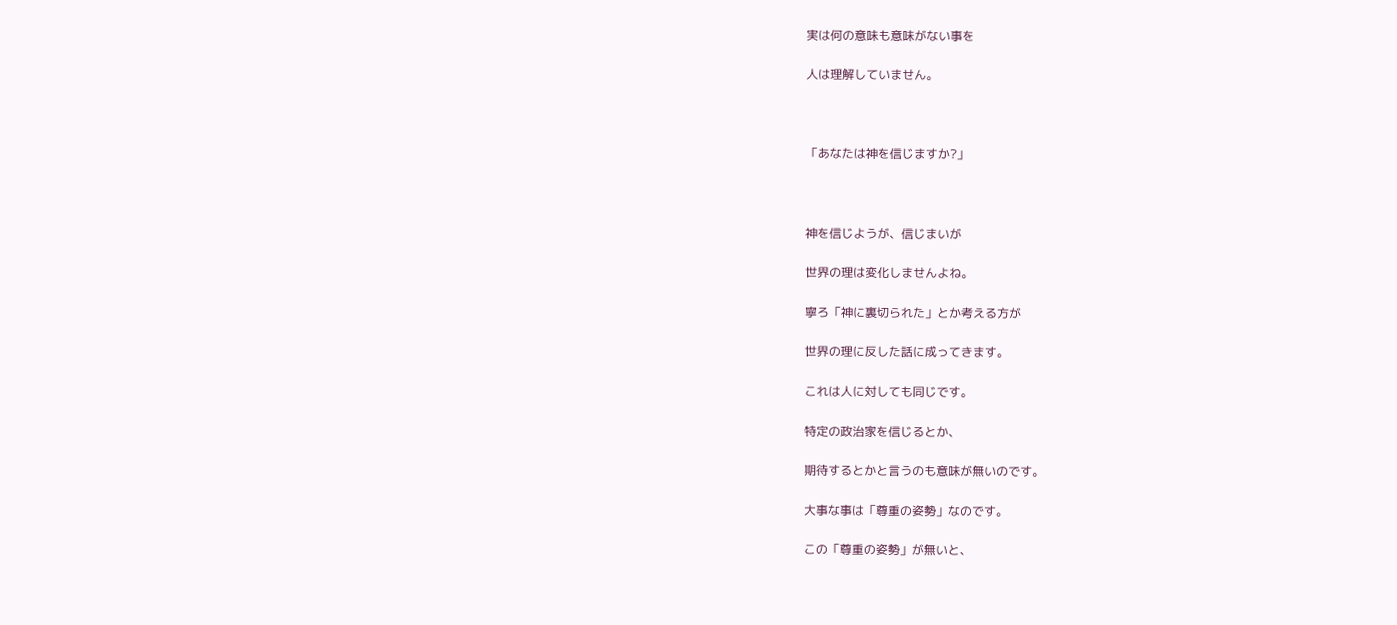実は何の意味も意味がない事を

人は理解していません。



「あなたは神を信じますか?」



神を信じようが、信じまいが

世界の理は変化しませんよね。

寧ろ「神に裏切られた」とか考える方が

世界の理に反した話に成ってきます。

これは人に対しても同じです。

特定の政治家を信じるとか、

期待するとかと言うのも意味が無いのです。

大事な事は「尊重の姿勢」なのです。

この「尊重の姿勢」が無いと、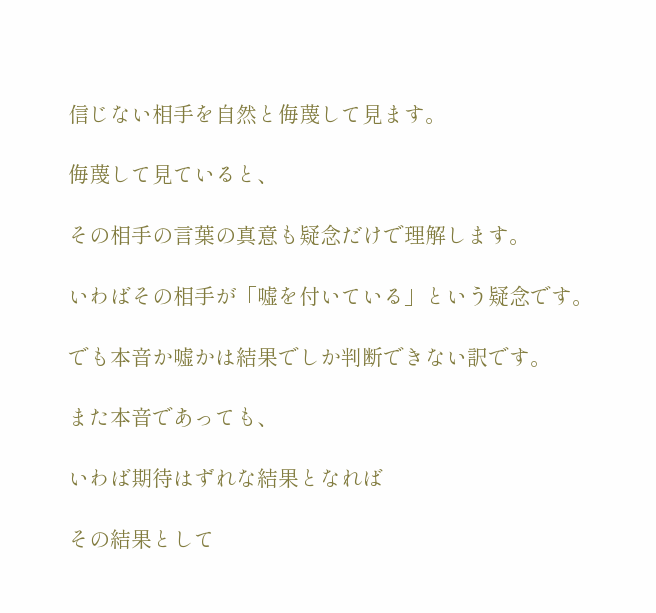信じない相手を自然と侮蔑して見ます。

侮蔑して見ていると、

その相手の言葉の真意も疑念だけで理解します。

いわばその相手が「嘘を付いている」という疑念です。

でも本音か嘘かは結果でしか判断できない訳です。

また本音であっても、

いわば期待はずれな結果となれば

その結果として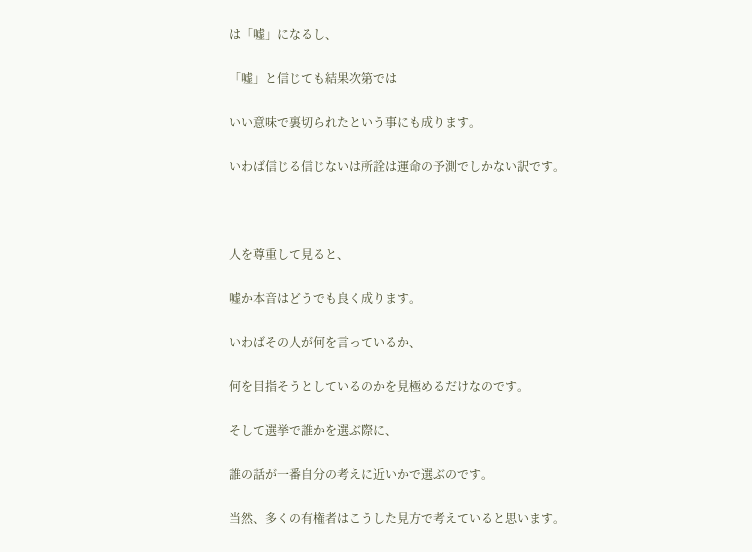は「嘘」になるし、

「嘘」と信じても結果次第では

いい意味で裏切られたという事にも成ります。

いわば信じる信じないは所詮は運命の予測でしかない訳です。



人を尊重して見ると、

嘘か本音はどうでも良く成ります。

いわばその人が何を言っているか、

何を目指そうとしているのかを見極めるだけなのです。

そして選挙で誰かを選ぶ際に、

誰の話が一番自分の考えに近いかで選ぶのです。

当然、多くの有権者はこうした見方で考えていると思います。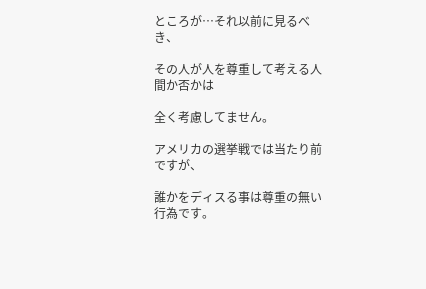ところが…それ以前に見るべき、

その人が人を尊重して考える人間か否かは

全く考慮してません。

アメリカの選挙戦では当たり前ですが、

誰かをディスる事は尊重の無い行為です。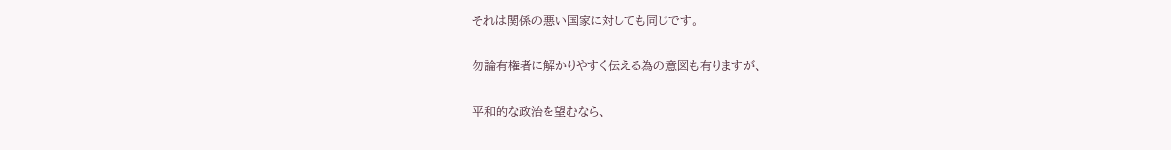それは関係の悪い国家に対しても同じです。

勿論有権者に解かりやすく伝える為の意図も有りますが、

平和的な政治を望むなら、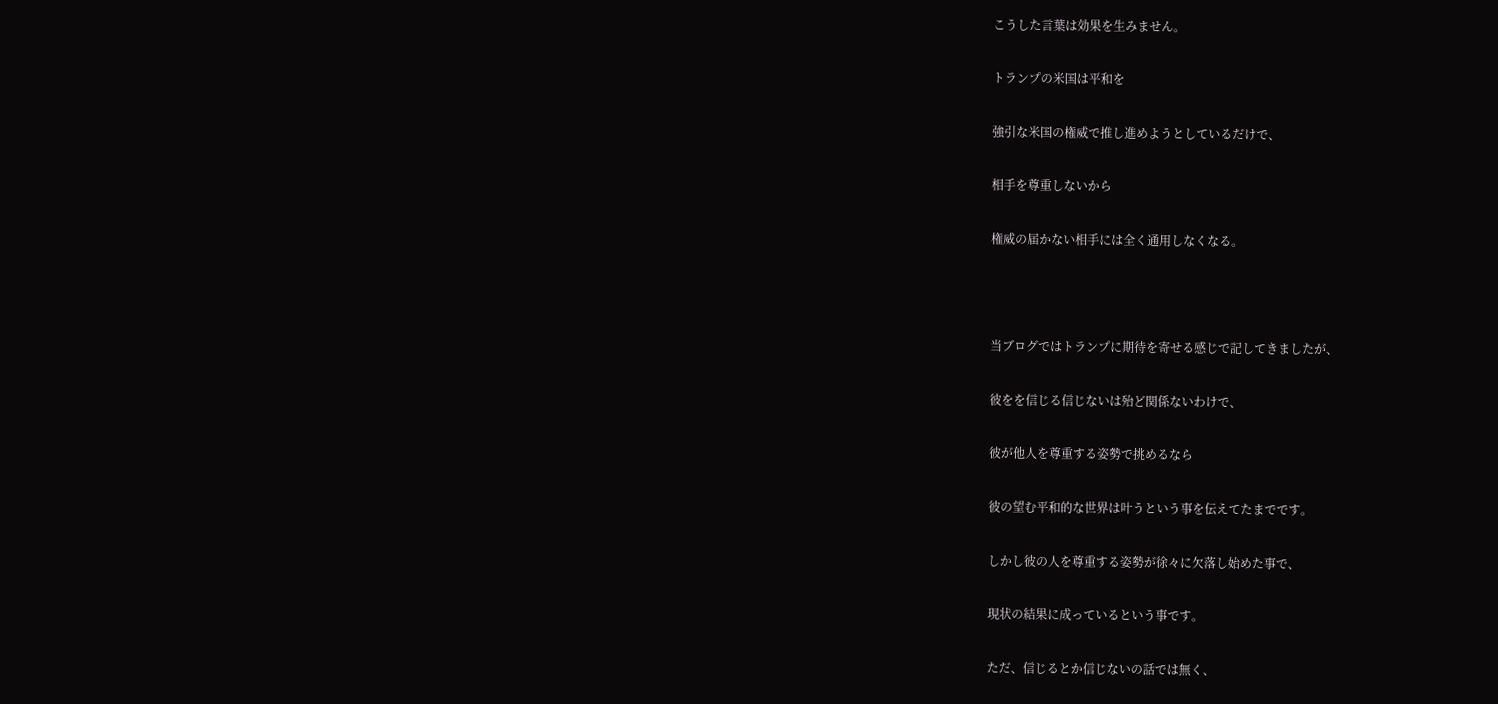こうした言葉は効果を生みません。

トランプの米国は平和を

強引な米国の権威で推し進めようとしているだけで、

相手を尊重しないから

権威の届かない相手には全く通用しなくなる。



当ブログではトランプに期待を寄せる感じで記してきましたが、

彼をを信じる信じないは殆ど関係ないわけで、

彼が他人を尊重する姿勢で挑めるなら

彼の望む平和的な世界は叶うという事を伝えてたまでです。

しかし彼の人を尊重する姿勢が徐々に欠落し始めた事で、

現状の結果に成っているという事です。

ただ、信じるとか信じないの話では無く、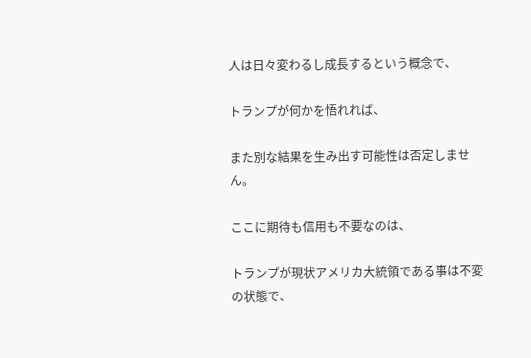人は日々変わるし成長するという概念で、

トランプが何かを悟れれば、

また別な結果を生み出す可能性は否定しません。

ここに期待も信用も不要なのは、

トランプが現状アメリカ大統領である事は不変の状態で、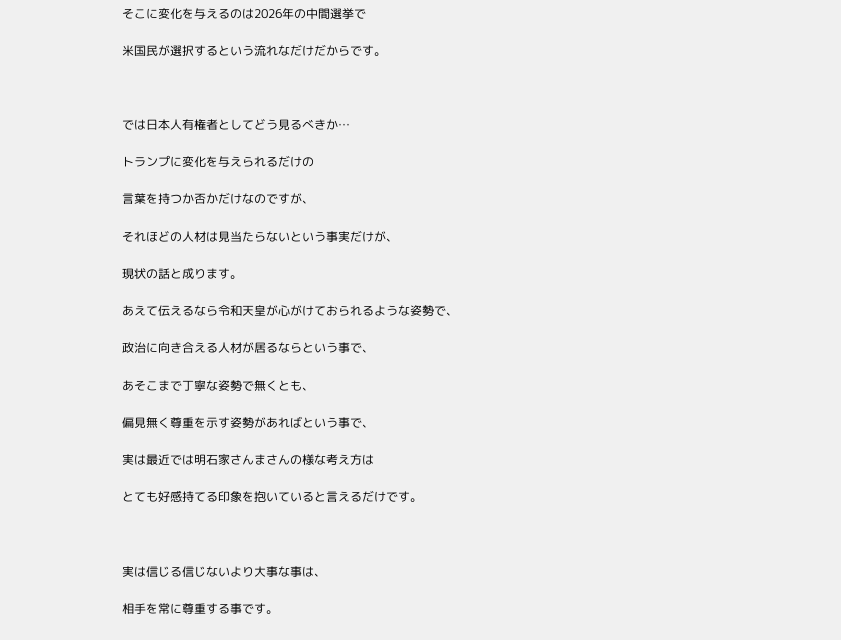そこに変化を与えるのは2026年の中間選挙で

米国民が選択するという流れなだけだからです。



では日本人有権者としてどう見るべきか…

トランプに変化を与えられるだけの

言葉を持つか否かだけなのですが、

それほどの人材は見当たらないという事実だけが、

現状の話と成ります。

あえて伝えるなら令和天皇が心がけておられるような姿勢で、

政治に向き合える人材が居るならという事で、

あそこまで丁寧な姿勢で無くとも、

偏見無く尊重を示す姿勢があればという事で、

実は最近では明石家さんまさんの様な考え方は

とても好感持てる印象を抱いていると言えるだけです。



実は信じる信じないより大事な事は、

相手を常に尊重する事です。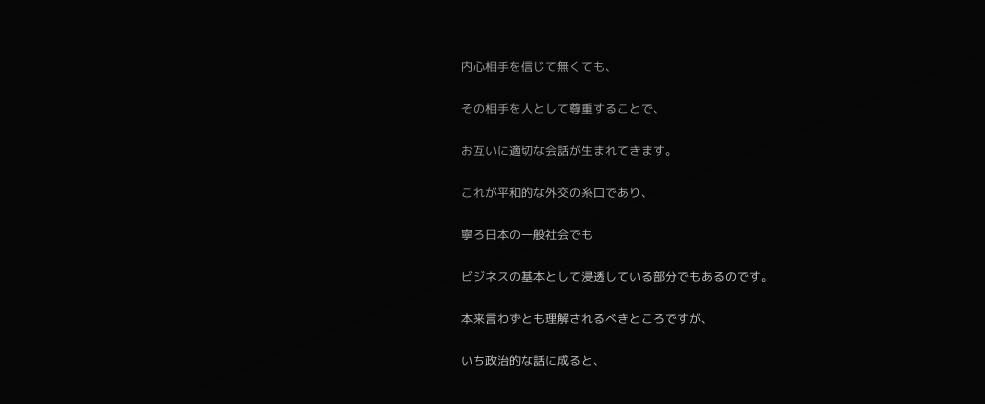内心相手を信じて無くても、

その相手を人として尊重することで、

お互いに適切な会話が生まれてきます。

これが平和的な外交の糸口であり、

寧ろ日本の一般社会でも

ビジネスの基本として浸透している部分でもあるのです。

本来言わずとも理解されるべきところですが、

いち政治的な話に成ると、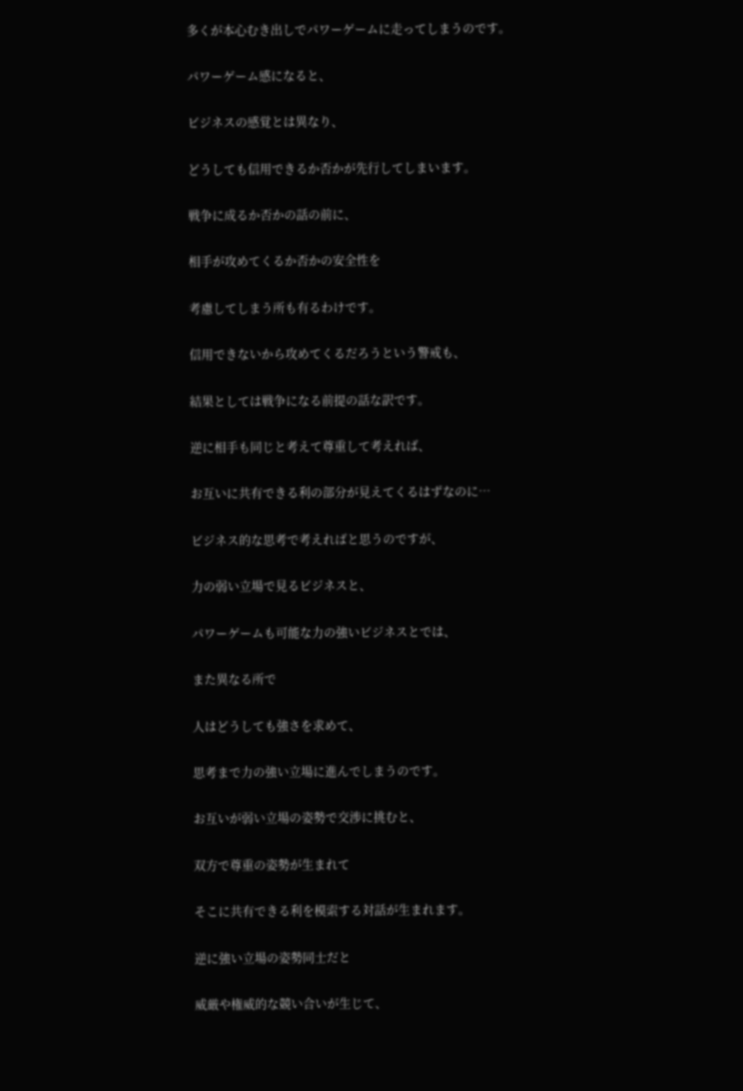多くが本心むき出しでパワーゲームに走ってしまうのです。

パワーゲーム感になると、

ビジネスの感覚とは異なり、

どうしても信用できるか否かが先行してしまいます。

戦争に成るか否かの話の前に、

相手が攻めてくるか否かの安全性を

考慮してしまう所も有るわけです。

信用できないから攻めてくるだろうという警戒も、

結果としては戦争になる前提の話な訳です。

逆に相手も同じと考えて尊重して考えれば、

お互いに共有できる利の部分が見えてくるはずなのに…

ビジネス的な思考で考えればと思うのですが、

力の弱い立場で見るビジネスと、

パワーゲームも可能な力の強いビジネスとでは、

また異なる所で

人はどうしても強さを求めて、

思考まで力の強い立場に進んでしまうのです。

お互いが弱い立場の姿勢で交渉に挑むと、

双方で尊重の姿勢が生まれて

そこに共有できる利を模索する対話が生まれます。

逆に強い立場の姿勢同士だと

威厳や権威的な競い合いが生じて、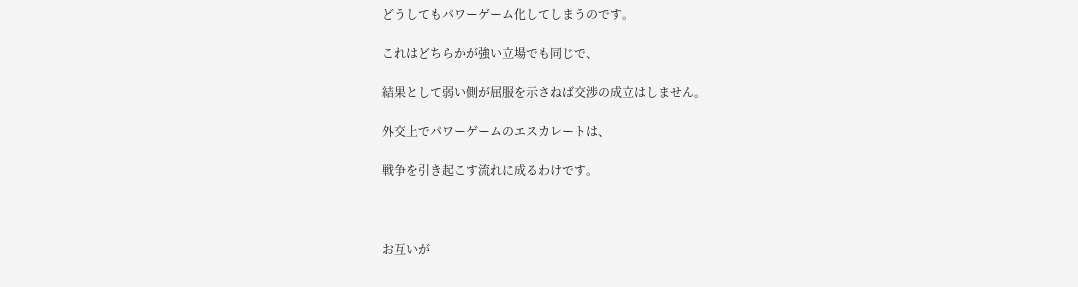どうしてもパワーゲーム化してしまうのです。

これはどちらかが強い立場でも同じで、

結果として弱い側が屈服を示さねば交渉の成立はしません。

外交上でパワーゲームのエスカレートは、

戦争を引き起こす流れに成るわけです。



お互いが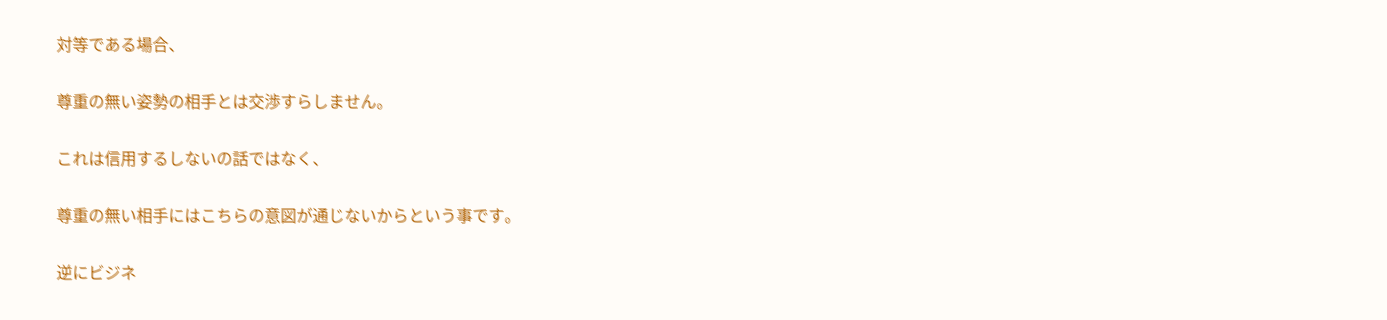対等である場合、

尊重の無い姿勢の相手とは交渉すらしません。

これは信用するしないの話ではなく、

尊重の無い相手にはこちらの意図が通じないからという事です。

逆にビジネ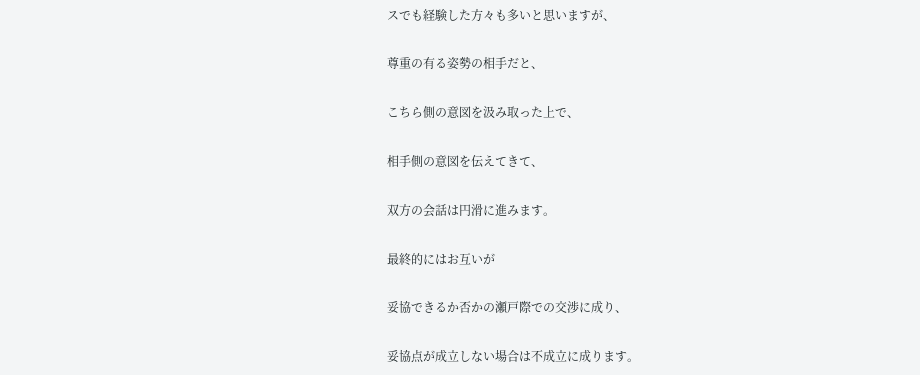スでも経験した方々も多いと思いますが、

尊重の有る姿勢の相手だと、

こちら側の意図を汲み取った上で、

相手側の意図を伝えてきて、

双方の会話は円滑に進みます。

最終的にはお互いが

妥協できるか否かの瀬戸際での交渉に成り、

妥協点が成立しない場合は不成立に成ります。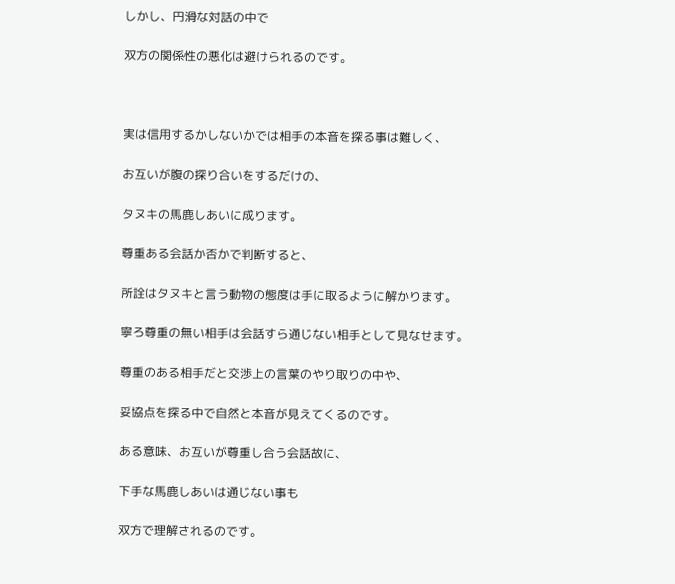しかし、円滑な対話の中で

双方の関係性の悪化は避けられるのです。



実は信用するかしないかでは相手の本音を探る事は難しく、

お互いが腹の探り合いをするだけの、

タヌキの馬鹿しあいに成ります。

尊重ある会話か否かで判断すると、

所詮はタヌキと言う動物の態度は手に取るように解かります。

寧ろ尊重の無い相手は会話すら通じない相手として見なせます。

尊重のある相手だと交渉上の言葉のやり取りの中や、

妥協点を探る中で自然と本音が見えてくるのです。

ある意味、お互いが尊重し合う会話故に、

下手な馬鹿しあいは通じない事も

双方で理解されるのです。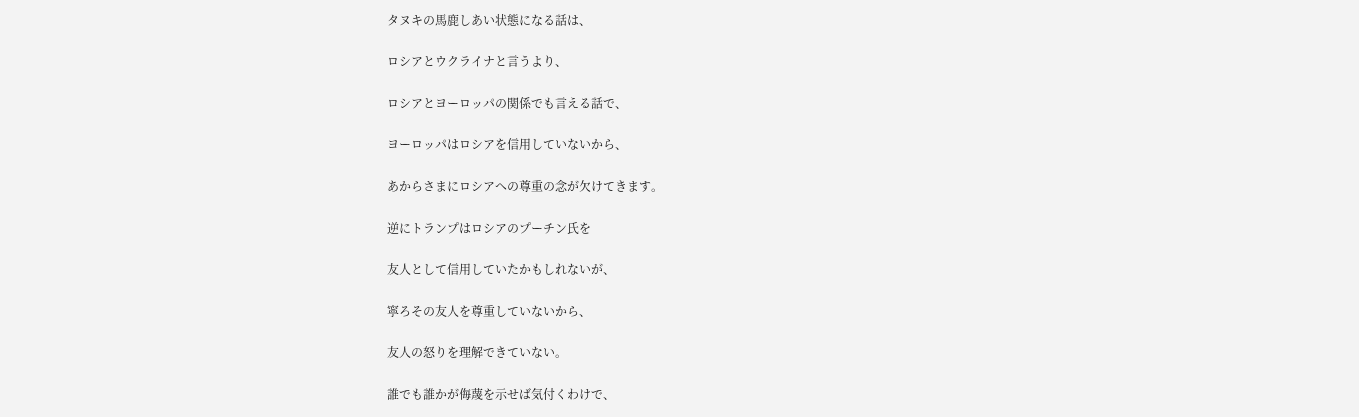タヌキの馬鹿しあい状態になる話は、

ロシアとウクライナと言うより、

ロシアとヨーロッパの関係でも言える話で、

ヨーロッパはロシアを信用していないから、

あからさまにロシアへの尊重の念が欠けてきます。

逆にトランプはロシアのプーチン氏を

友人として信用していたかもしれないが、

寧ろその友人を尊重していないから、

友人の怒りを理解できていない。

誰でも誰かが侮蔑を示せば気付くわけで、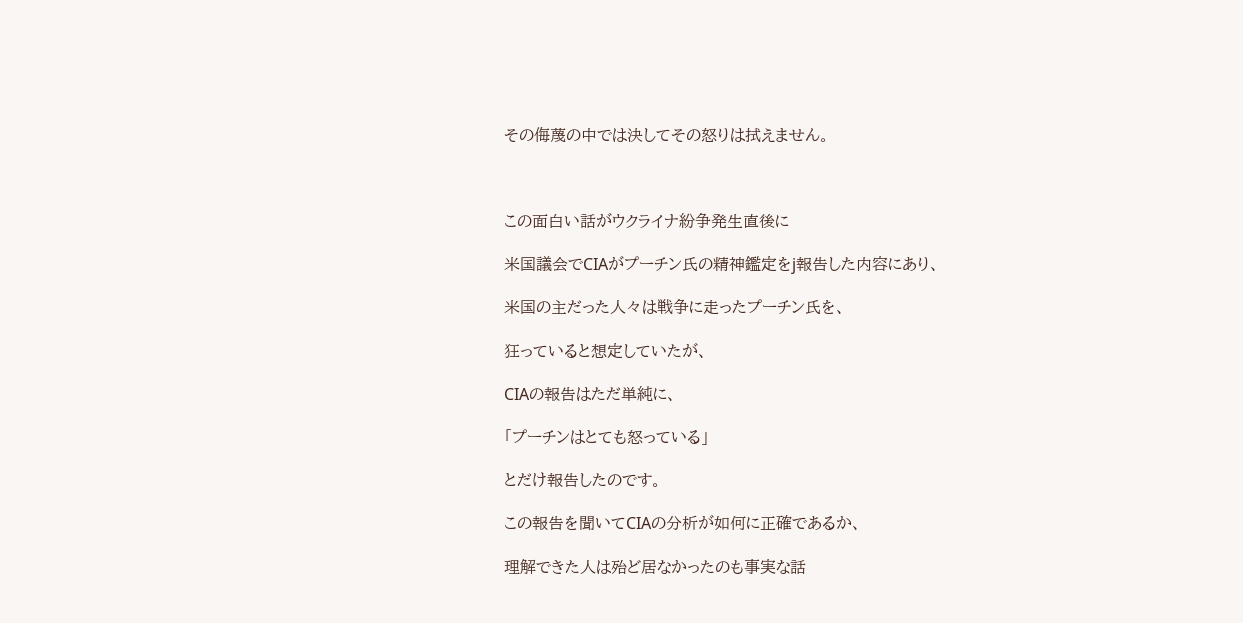その侮蔑の中では決してその怒りは拭えません。



この面白い話がウクライナ紛争発生直後に

米国議会でCIAがプーチン氏の精神鑑定をj報告した内容にあり、

米国の主だった人々は戦争に走ったプーチン氏を、

狂っていると想定していたが、

CIAの報告はただ単純に、

「プーチンはとても怒っている」

とだけ報告したのです。

この報告を聞いてCIAの分析が如何に正確であるか、

理解できた人は殆ど居なかったのも事実な話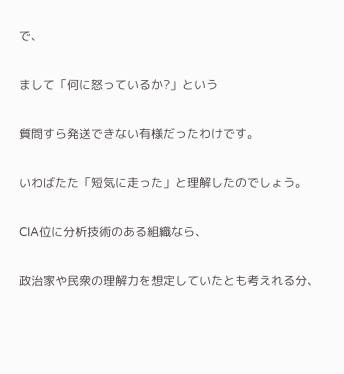で、

まして「何に怒っているか?」という

質問すら発送できない有様だったわけです。

いわばたた「短気に走った」と理解したのでしょう。

CIA位に分析技術のある組織なら、

政治家や民衆の理解力を想定していたとも考えれる分、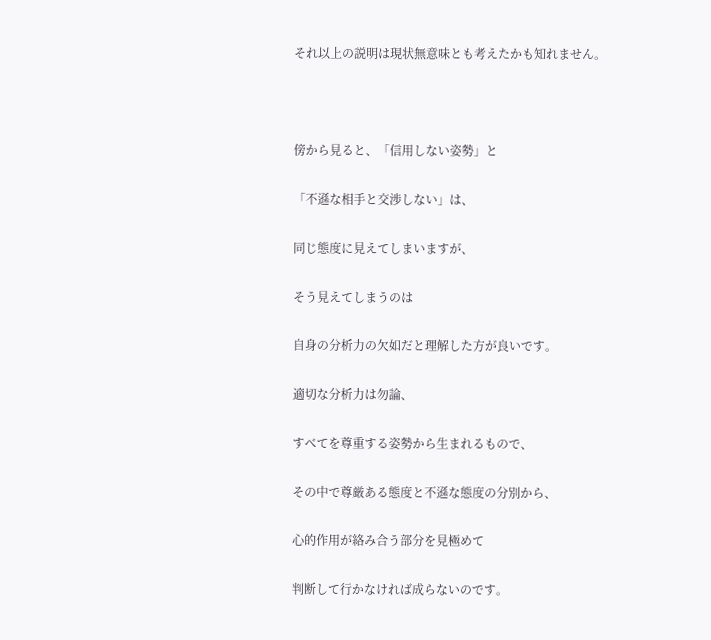それ以上の説明は現状無意味とも考えたかも知れません。



傍から見ると、「信用しない姿勢」と

「不遜な相手と交渉しない」は、

同じ態度に見えてしまいますが、

そう見えてしまうのは

自身の分析力の欠如だと理解した方が良いです。

適切な分析力は勿論、

すべてを尊重する姿勢から生まれるもので、

その中で尊厳ある態度と不遜な態度の分別から、

心的作用が絡み合う部分を見極めて

判断して行かなければ成らないのです。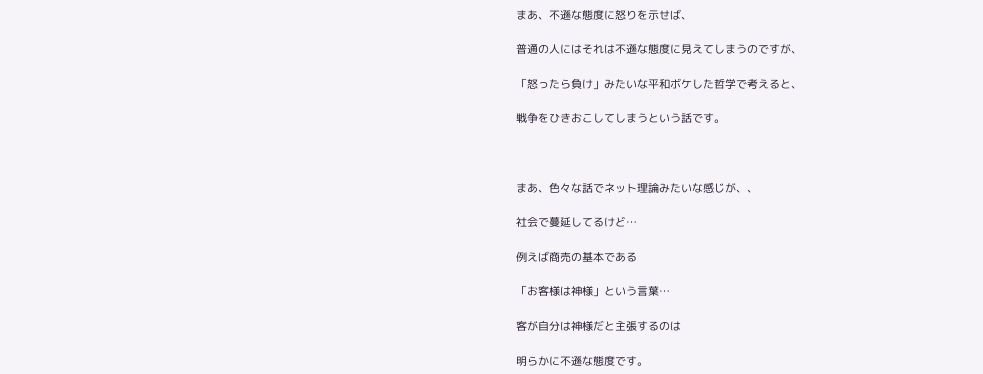まあ、不遜な態度に怒りを示せば、

普通の人にはそれは不遜な態度に見えてしまうのですが、

「怒ったら負け」みたいな平和ボケした哲学で考えると、

戦争をひきおこしてしまうという話です。



まあ、色々な話でネット理論みたいな感じが、、

社会で蔓延してるけど…

例えば商売の基本である

「お客様は神様」という言葉…

客が自分は神様だと主張するのは

明らかに不遜な態度です。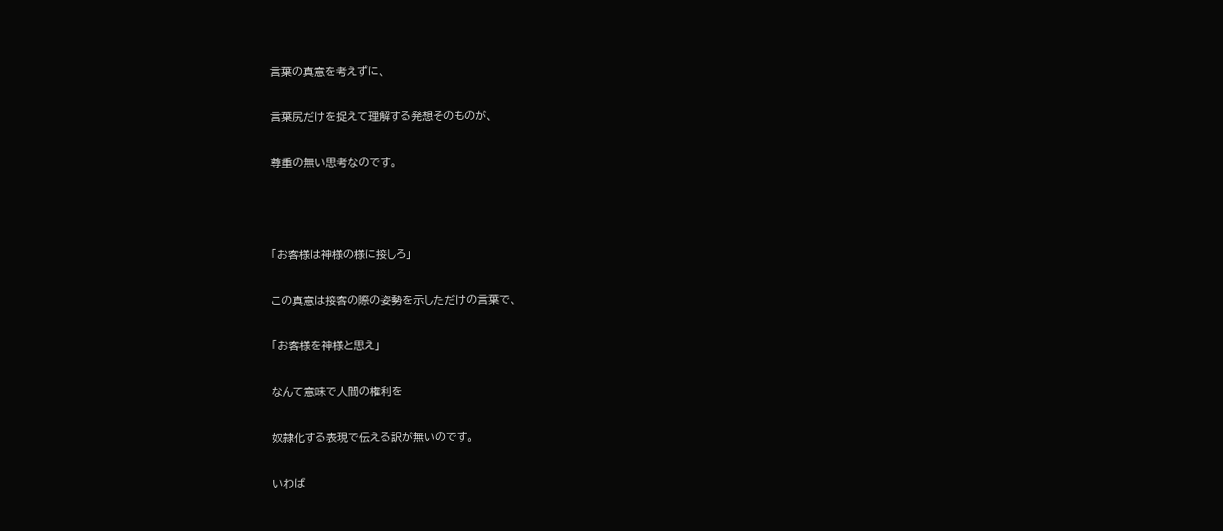言葉の真意を考えずに、

言葉尻だけを捉えて理解する発想そのものが、

尊重の無い思考なのです。



「お客様は神様の様に接しろ」

この真意は接客の際の姿勢を示しただけの言葉で、

「お客様を神様と思え」

なんて意味で人間の権利を

奴隷化する表現で伝える訳が無いのです。

いわば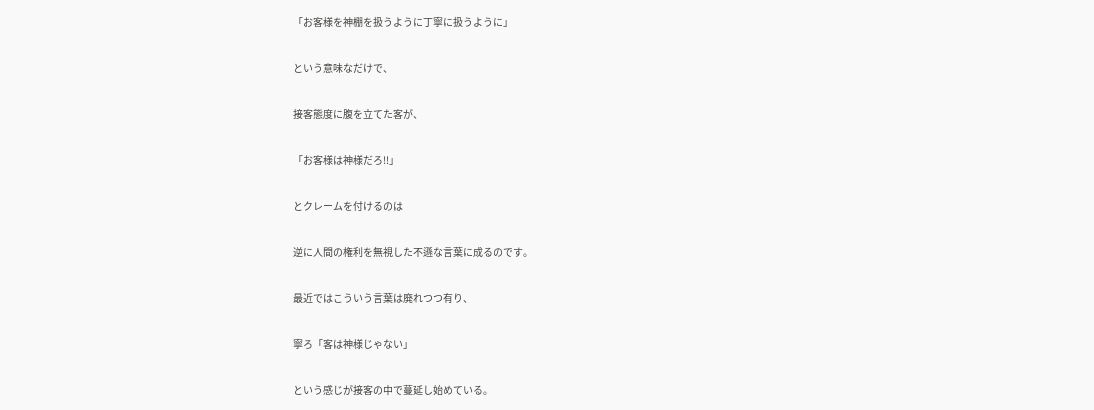「お客様を神棚を扱うように丁寧に扱うように」

という意味なだけで、

接客態度に腹を立てた客が、

「お客様は神様だろ!!」

とクレームを付けるのは

逆に人間の権利を無視した不遜な言葉に成るのです。

最近ではこういう言葉は廃れつつ有り、

寧ろ「客は神様じゃない」

という感じが接客の中で蔓延し始めている。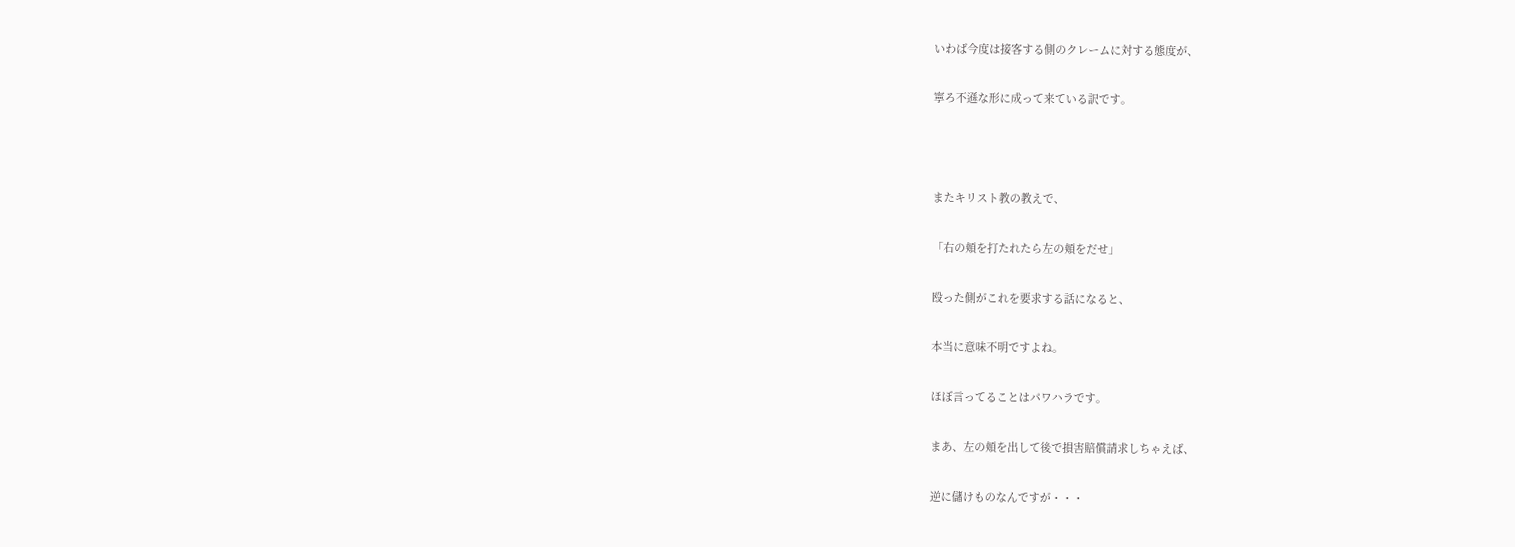いわば今度は接客する側のクレームに対する態度が、

寧ろ不遜な形に成って来ている訳です。



またキリスト教の教えで、

「右の頬を打たれたら左の頬をだせ」

殴った側がこれを要求する話になると、

本当に意味不明ですよね。

ほぼ言ってることはパワハラです。

まあ、左の頬を出して後で損害賠償請求しちゃえば、

逆に儲けものなんですが・・・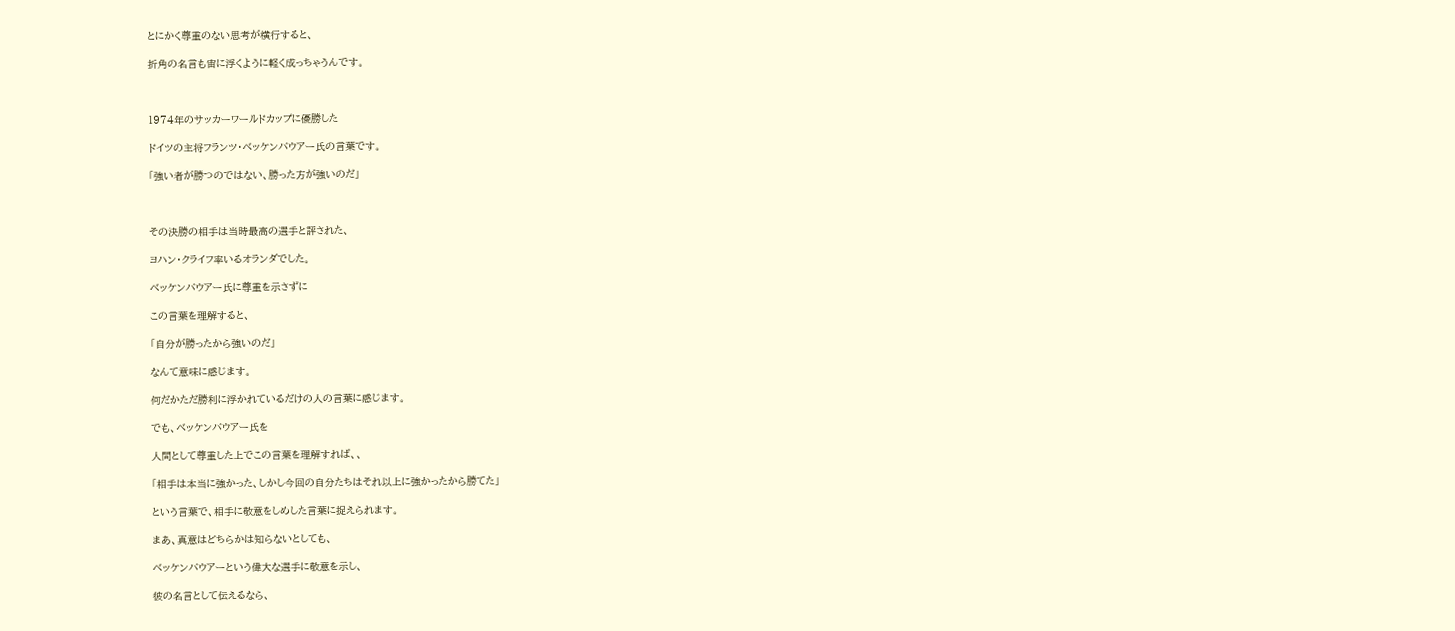とにかく尊重のない思考が横行すると、

折角の名言も宙に浮くように軽く成っちゃうんです。



1974年のサッカーワールドカップに優勝した

ドイツの主将フランツ・ベッケンバウアー氏の言葉です。

「強い者が勝つのではない、勝った方が強いのだ」



その決勝の相手は当時最高の選手と評された、

ヨハン・クライフ率いるオランダでした。

ベッケンバウアー氏に尊重を示さずに

この言葉を理解すると、

「自分が勝ったから強いのだ」

なんて意味に感じます。

何だかただ勝利に浮かれているだけの人の言葉に感じます。

でも、ベッケンバウアー氏を

人間として尊重した上でこの言葉を理解すれば、、

「相手は本当に強かった、しかし今回の自分たちはそれ以上に強かったから勝てた」

という言葉で、相手に敬意をしめした言葉に捉えられます。

まあ、真意はどちらかは知らないとしても、

ベッケンバウアーという偉大な選手に敬意を示し、

彼の名言として伝えるなら、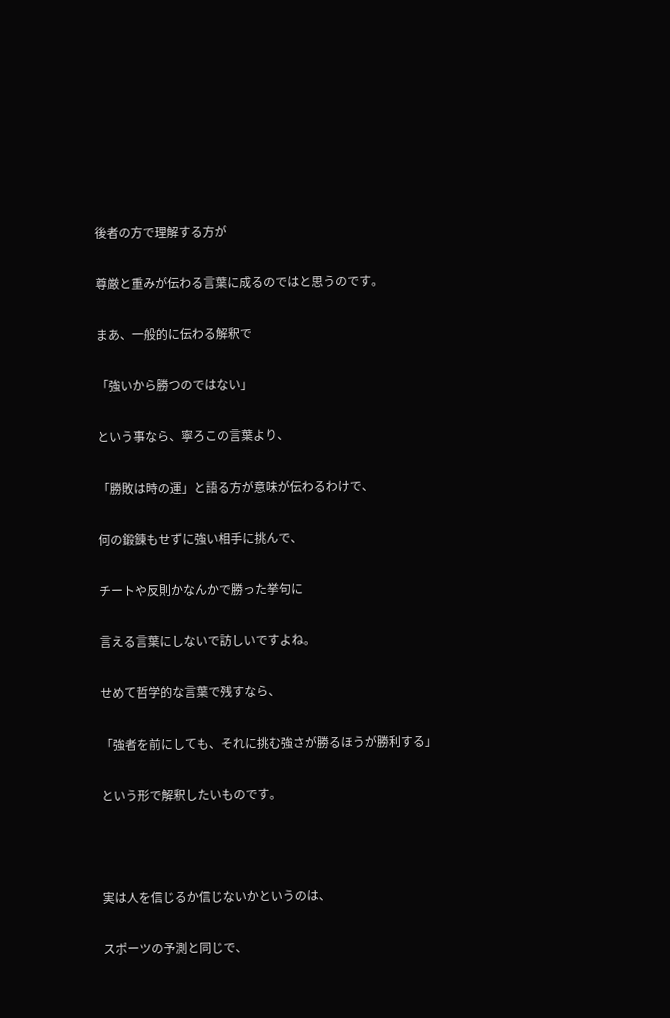後者の方で理解する方が

尊厳と重みが伝わる言葉に成るのではと思うのです。

まあ、一般的に伝わる解釈で

「強いから勝つのではない」

という事なら、寧ろこの言葉より、

「勝敗は時の運」と語る方が意味が伝わるわけで、

何の鍛錬もせずに強い相手に挑んで、

チートや反則かなんかで勝った挙句に

言える言葉にしないで訪しいですよね。

せめて哲学的な言葉で残すなら、

「強者を前にしても、それに挑む強さが勝るほうが勝利する」

という形で解釈したいものです。



実は人を信じるか信じないかというのは、

スポーツの予測と同じで、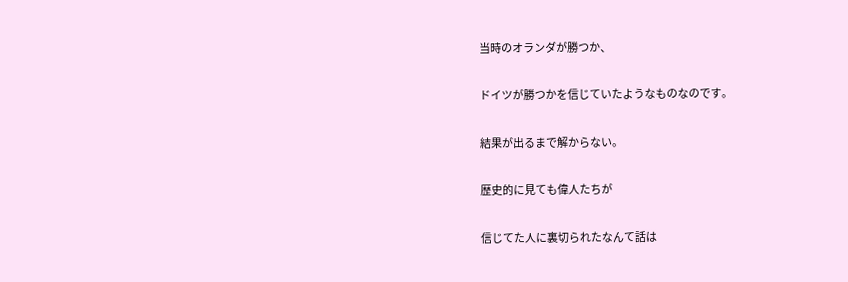当時のオランダが勝つか、

ドイツが勝つかを信じていたようなものなのです。

結果が出るまで解からない。

歴史的に見ても偉人たちが

信じてた人に裏切られたなんて話は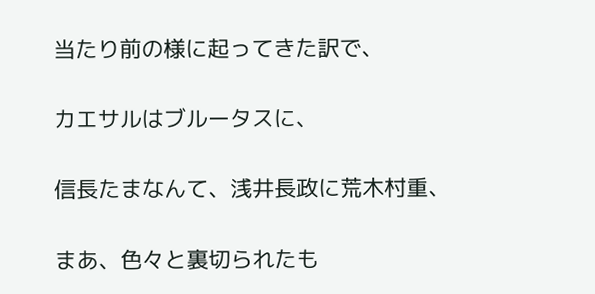当たり前の様に起ってきた訳で、

カエサルはブルータスに、

信長たまなんて、浅井長政に荒木村重、

まあ、色々と裏切られたも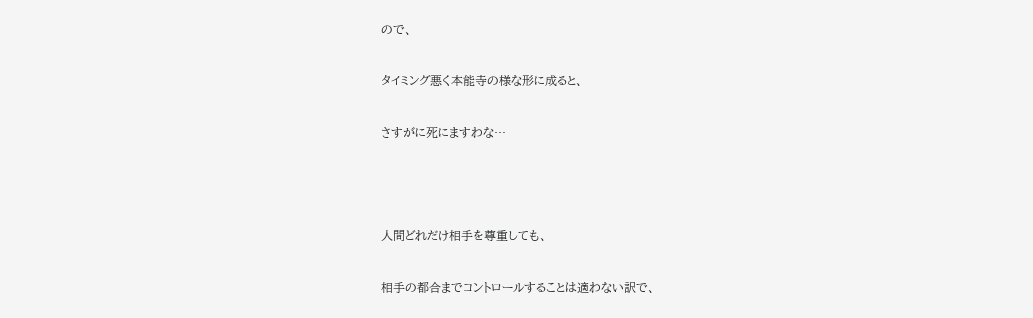ので、

タイミング悪く本能寺の様な形に成ると、

さすがに死にますわな…



人間どれだけ相手を尊重しても、

相手の都合までコントロールすることは適わない訳で、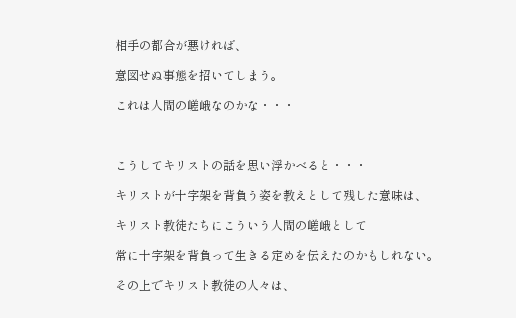相手の都合が悪ければ、

意図せぬ事態を招いてしまう。

これは人間の嵯峨なのかな・・・



こうしてキリストの話を思い浮かべると・・・

キリストが十字架を背負う姿を教えとして残した意味は、

キリスト教徒たちにこういう人間の嵯峨として

常に十字架を背負って生きる定めを伝えたのかもしれない。

その上でキリスト教徒の人々は、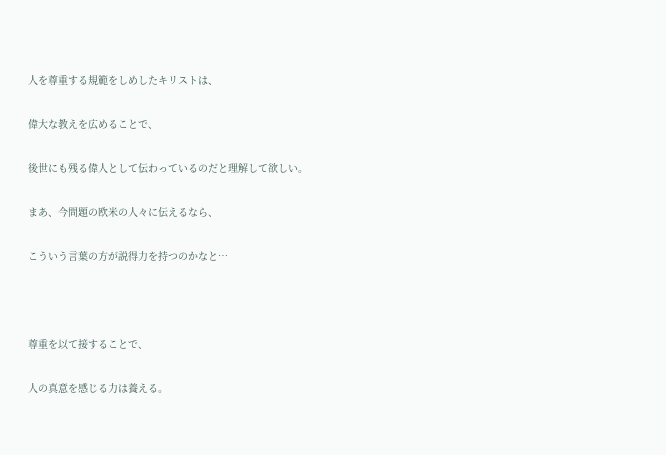人を尊重する規範をしめしたキリストは、

偉大な教えを広めることで、

後世にも残る偉人として伝わっているのだと理解して欲しい。

まあ、今問題の欧米の人々に伝えるなら、

こういう言葉の方が説得力を持つのかなと…



尊重を以て接することで、

人の真意を感じる力は養える。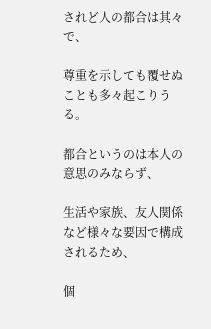されど人の都合は其々で、

尊重を示しても覆せぬことも多々起こりうる。

都合というのは本人の意思のみならず、

生活や家族、友人関係など様々な要因で構成されるため、

個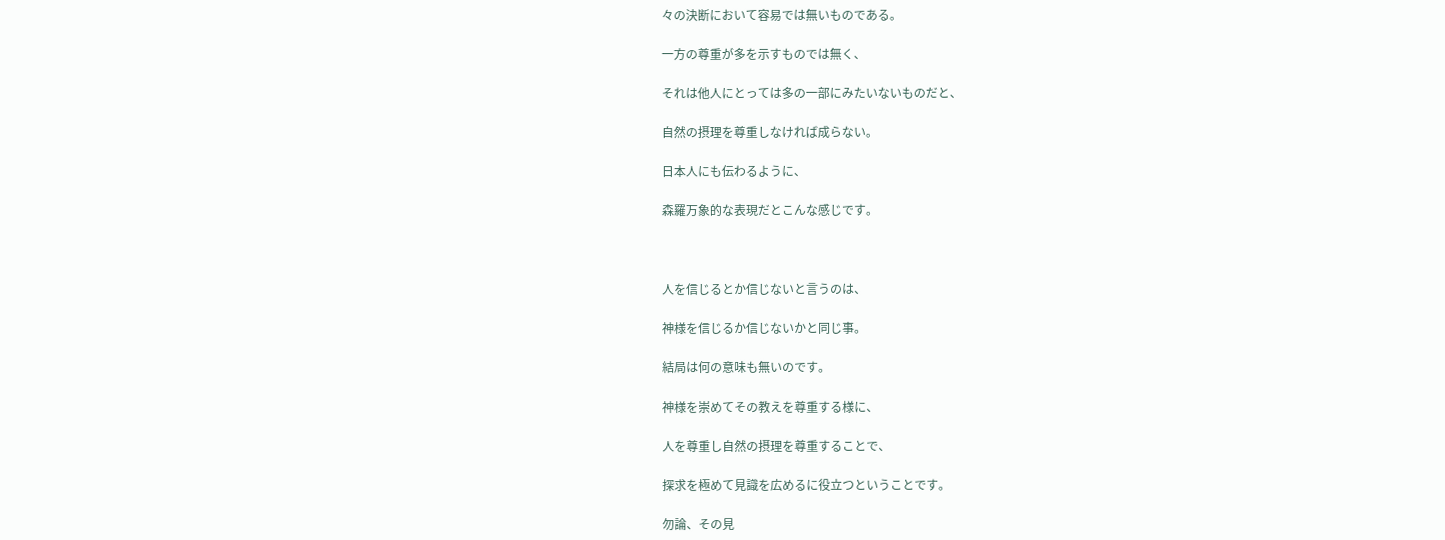々の決断において容易では無いものである。

一方の尊重が多を示すものでは無く、

それは他人にとっては多の一部にみたいないものだと、

自然の摂理を尊重しなければ成らない。

日本人にも伝わるように、

森羅万象的な表現だとこんな感じです。



人を信じるとか信じないと言うのは、

神様を信じるか信じないかと同じ事。

結局は何の意味も無いのです。

神様を崇めてその教えを尊重する様に、

人を尊重し自然の摂理を尊重することで、

探求を極めて見識を広めるに役立つということです。

勿論、その見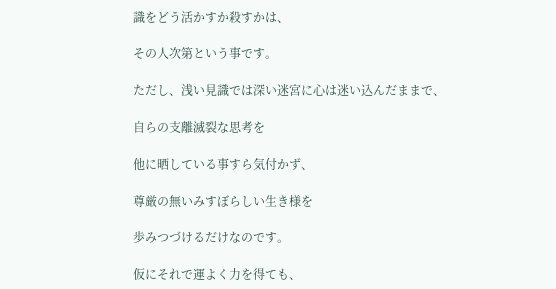識をどう活かすか殺すかは、

その人次第という事です。

ただし、浅い見識では深い迷宮に心は迷い込んだままで、

自らの支離滅裂な思考を

他に晒している事すら気付かず、

尊厳の無いみすぼらしい生き様を

歩みつづけるだけなのです。

仮にそれで運よく力を得ても、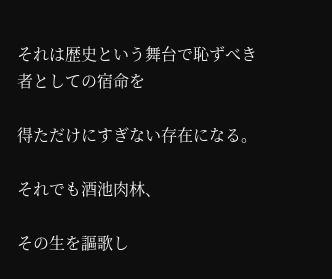それは歴史という舞台で恥ずべき者としての宿命を

得ただけにすぎない存在になる。

それでも酒池肉林、

その生を謳歌し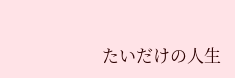たいだけの人生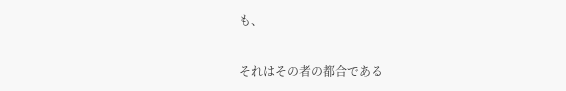も、

それはその者の都合である